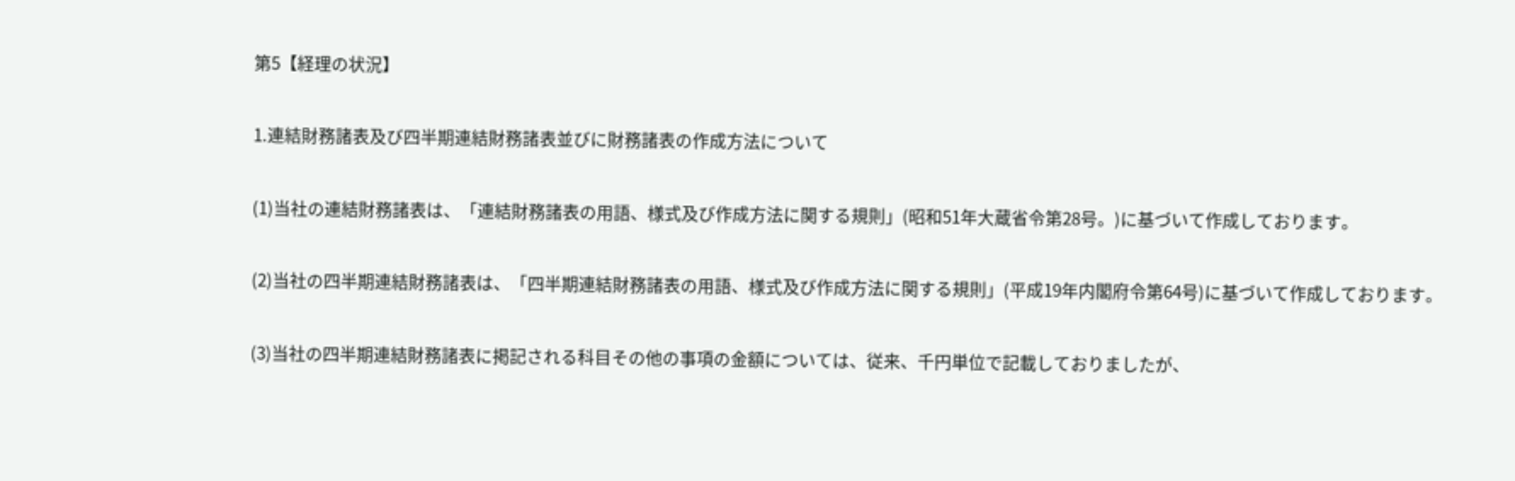第5【経理の状況】

1.連結財務諸表及び四半期連結財務諸表並びに財務諸表の作成方法について

(1)当社の連結財務諸表は、「連結財務諸表の用語、様式及び作成方法に関する規則」(昭和51年大蔵省令第28号。)に基づいて作成しております。

(2)当社の四半期連結財務諸表は、「四半期連結財務諸表の用語、様式及び作成方法に関する規則」(平成19年内閣府令第64号)に基づいて作成しております。

(3)当社の四半期連結財務諸表に掲記される科目その他の事項の金額については、従来、千円単位で記載しておりましたが、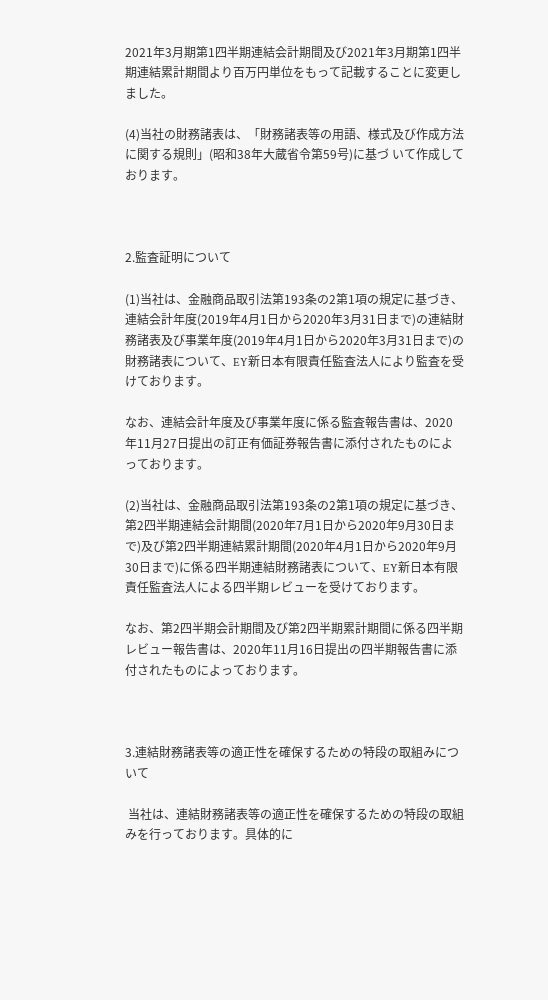2021年3月期第1四半期連結会計期間及び2021年3月期第1四半期連結累計期間より百万円単位をもって記載することに変更しました。

(4)当社の財務諸表は、「財務諸表等の用語、様式及び作成方法に関する規則」(昭和38年大蔵省令第59号)に基づ いて作成しております。



2.監査証明について

(1)当社は、金融商品取引法第193条の2第1項の規定に基づき、連結会計年度(2019年4月1日から2020年3月31日まで)の連結財務諸表及び事業年度(2019年4月1日から2020年3月31日まで)の財務諸表について、EY新日本有限責任監査法人により監査を受けております。

なお、連結会計年度及び事業年度に係る監査報告書は、2020年11月27日提出の訂正有価証券報告書に添付されたものによっております。

(2)当社は、金融商品取引法第193条の2第1項の規定に基づき、第2四半期連結会計期間(2020年7月1日から2020年9月30日まで)及び第2四半期連結累計期間(2020年4月1日から2020年9月30日まで)に係る四半期連結財務諸表について、EY新日本有限責任監査法人による四半期レビューを受けております。

なお、第2四半期会計期間及び第2四半期累計期間に係る四半期レビュー報告書は、2020年11月16日提出の四半期報告書に添付されたものによっております。



3.連結財務諸表等の適正性を確保するための特段の取組みについて

 当社は、連結財務諸表等の適正性を確保するための特段の取組みを行っております。具体的に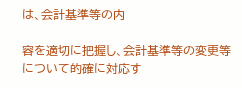は、会計基準等の内

容を適切に把握し、会計基準等の変更等について的確に対応す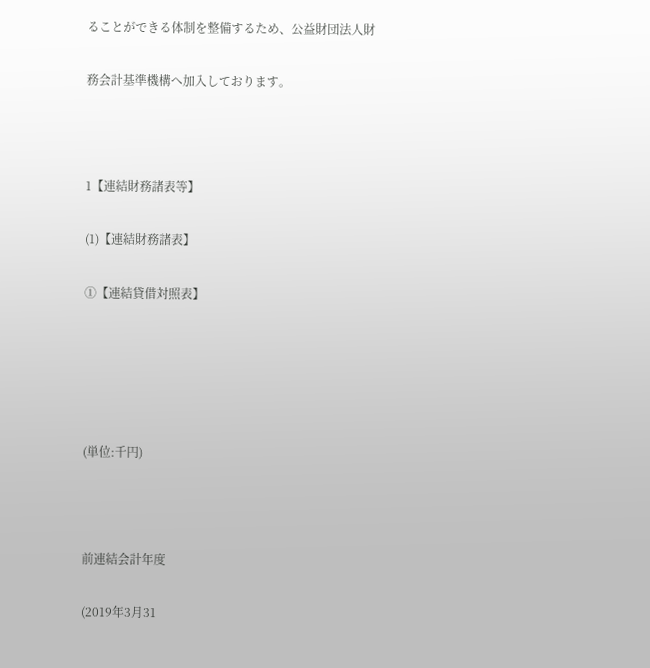ることができる体制を整備するため、公益財団法人財

務会計基準機構へ加入しております。



1【連結財務諸表等】

(1)【連結財務諸表】

①【連結貸借対照表】





(単位:千円)



前連結会計年度

(2019年3月31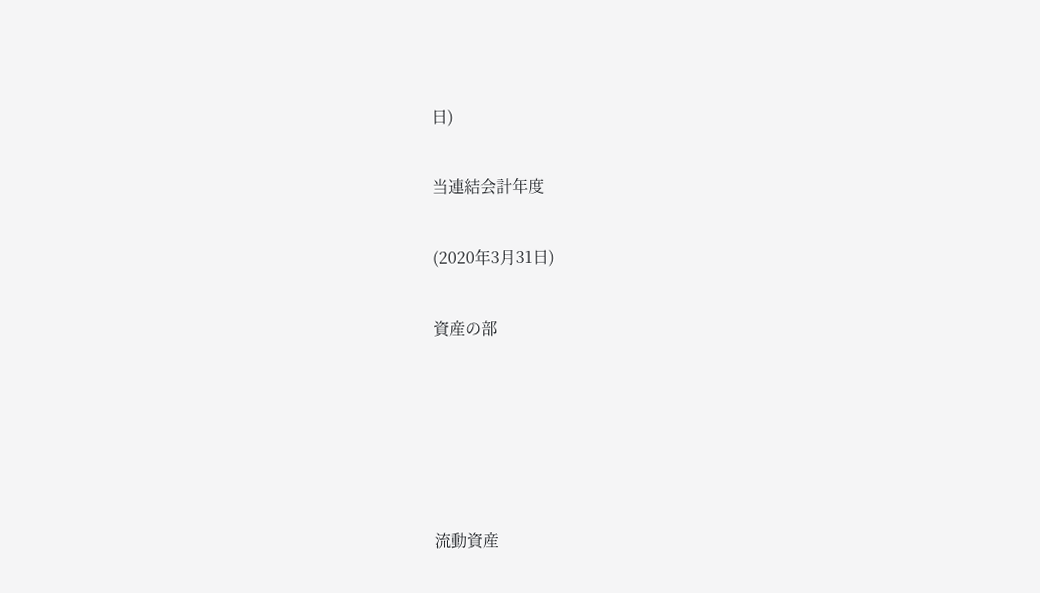日)

当連結会計年度

(2020年3月31日)

資産の部





流動資産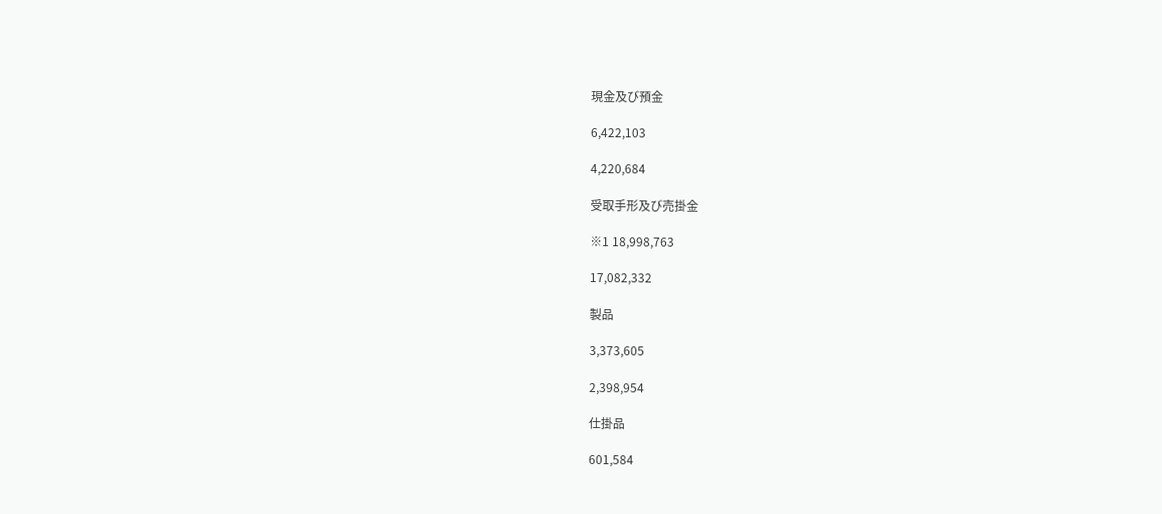現金及び預金

6,422,103

4,220,684

受取手形及び売掛金

※1 18,998,763

17,082,332

製品

3,373,605

2,398,954

仕掛品

601,584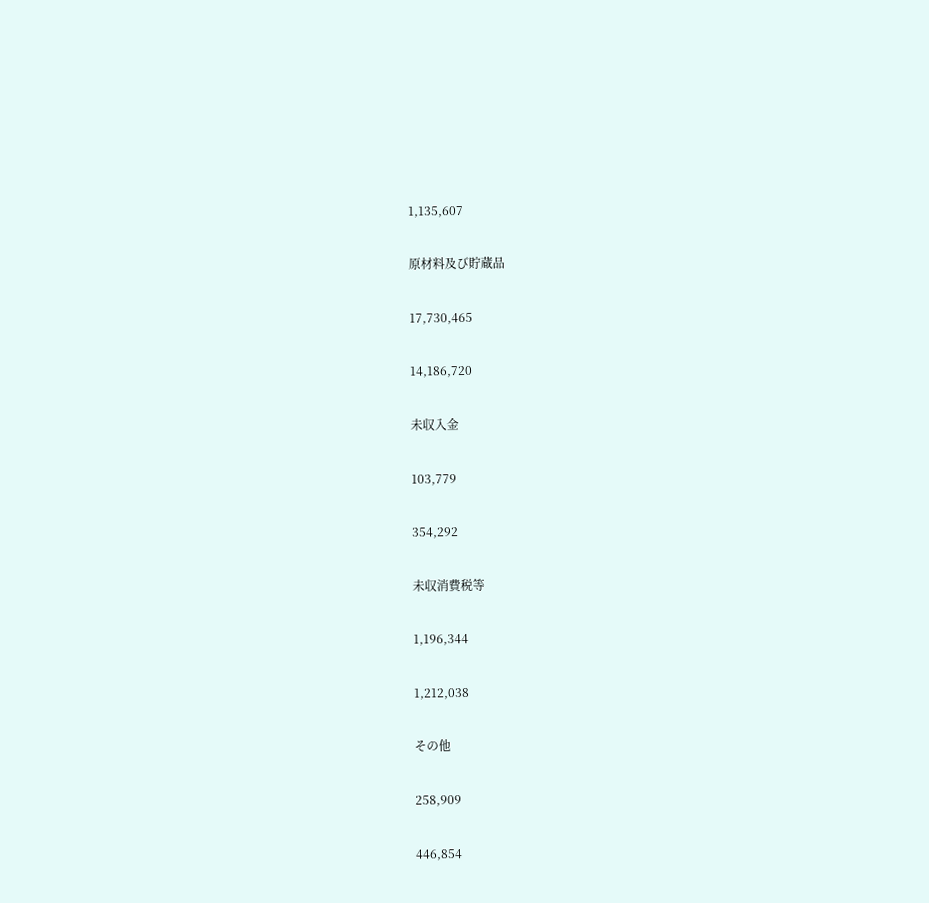1,135,607

原材料及び貯蔵品

17,730,465

14,186,720

未収入金

103,779

354,292

未収消費税等

1,196,344

1,212,038

その他

258,909

446,854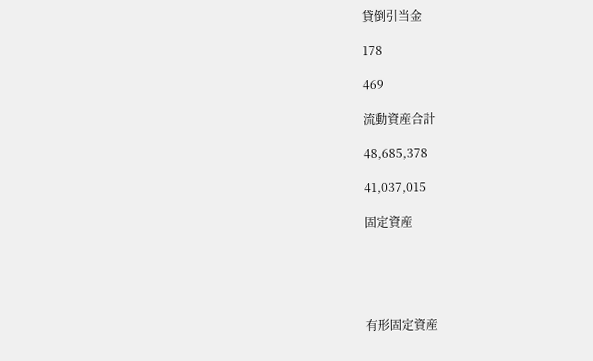貸倒引当金

178

469

流動資産合計

48,685,378

41,037,015

固定資産





有形固定資産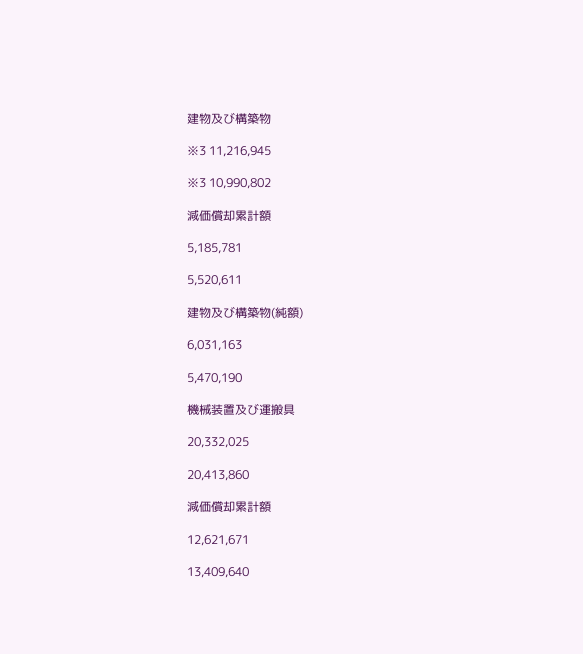建物及び構築物

※3 11,216,945

※3 10,990,802

減価償却累計額

5,185,781

5,520,611

建物及び構築物(純額)

6,031,163

5,470,190

機械装置及び運搬具

20,332,025

20,413,860

減価償却累計額

12,621,671

13,409,640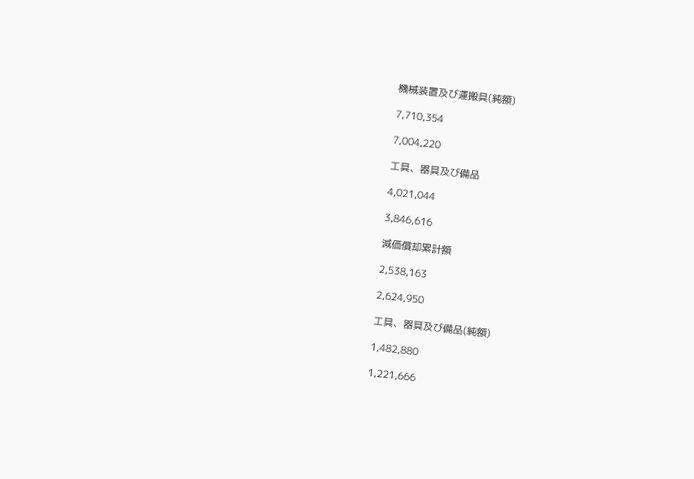機械装置及び運搬具(純額)

7,710,354

7,004,220

工具、器具及び備品

4,021,044

3,846,616

減価償却累計額

2,538,163

2,624,950

工具、器具及び備品(純額)

1,482,880

1,221,666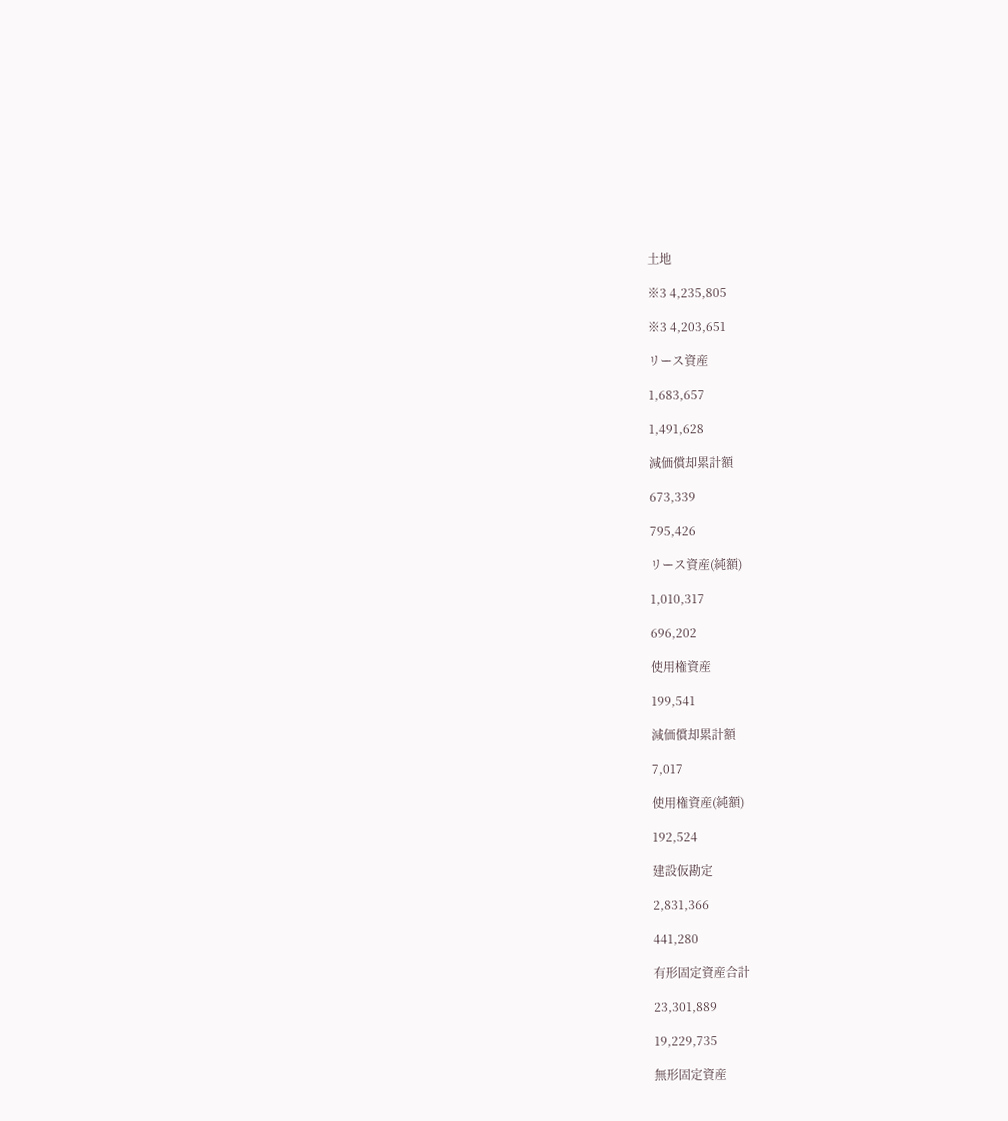土地

※3 4,235,805

※3 4,203,651

リース資産

1,683,657

1,491,628

減価償却累計額

673,339

795,426

リース資産(純額)

1,010,317

696,202

使用権資産

199,541

減価償却累計額

7,017

使用権資産(純額)

192,524

建設仮勘定

2,831,366

441,280

有形固定資産合計

23,301,889

19,229,735

無形固定資産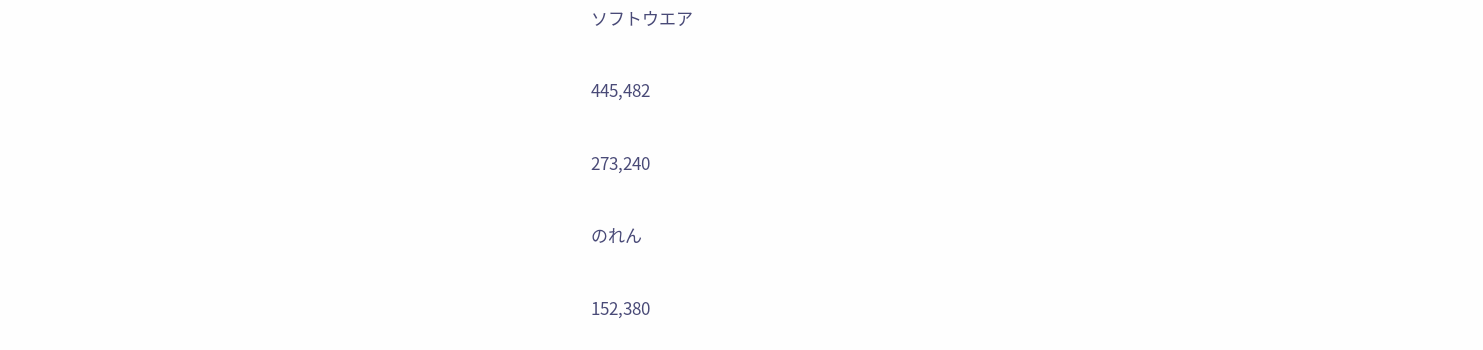ソフトウエア

445,482

273,240

のれん

152,380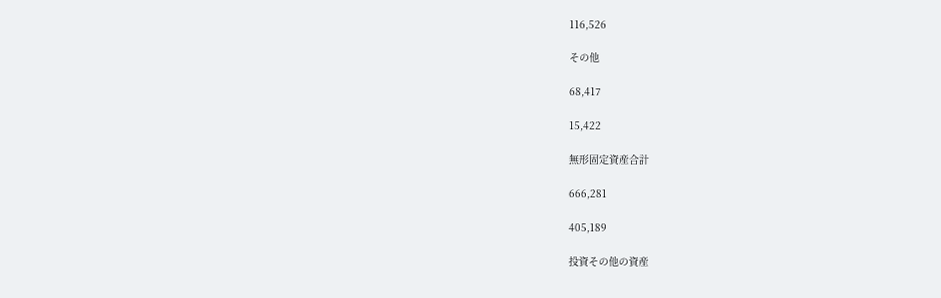116,526

その他

68,417

15,422

無形固定資産合計

666,281

405,189

投資その他の資産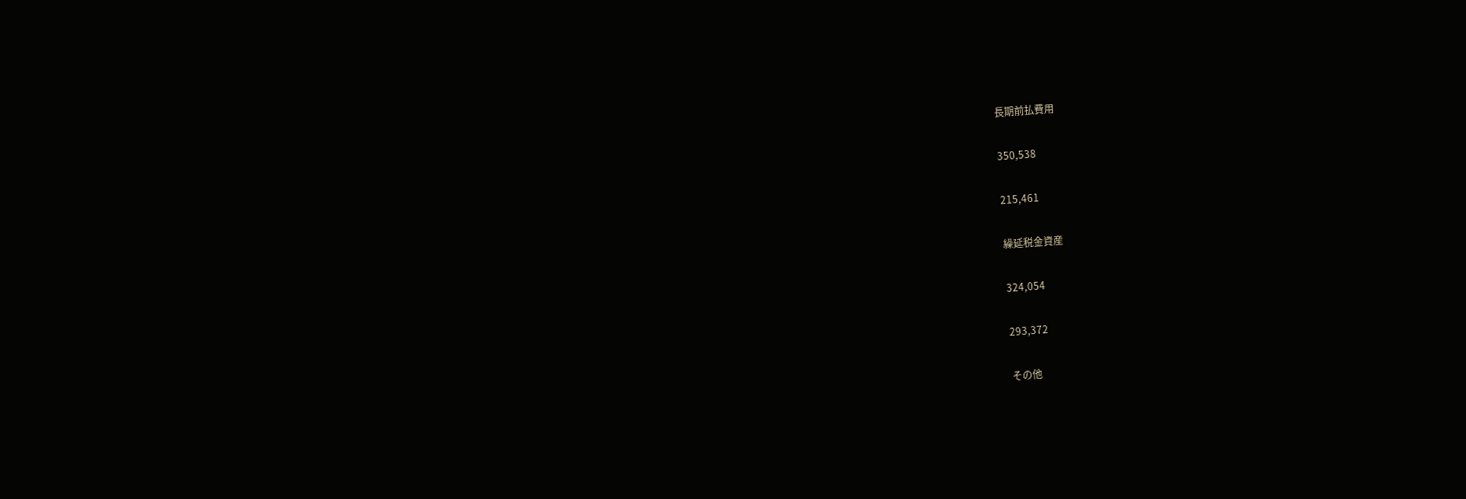長期前払費用

350,538

215,461

繰延税金資産

324,054

293,372

その他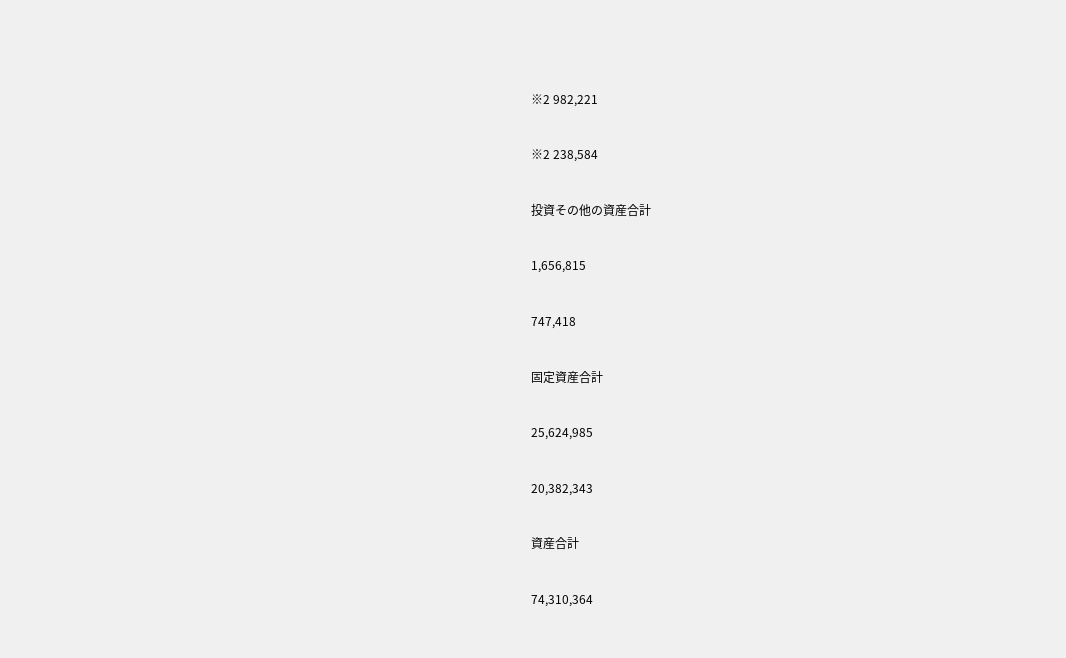※2 982,221

※2 238,584

投資その他の資産合計

1,656,815

747,418

固定資産合計

25,624,985

20,382,343

資産合計

74,310,364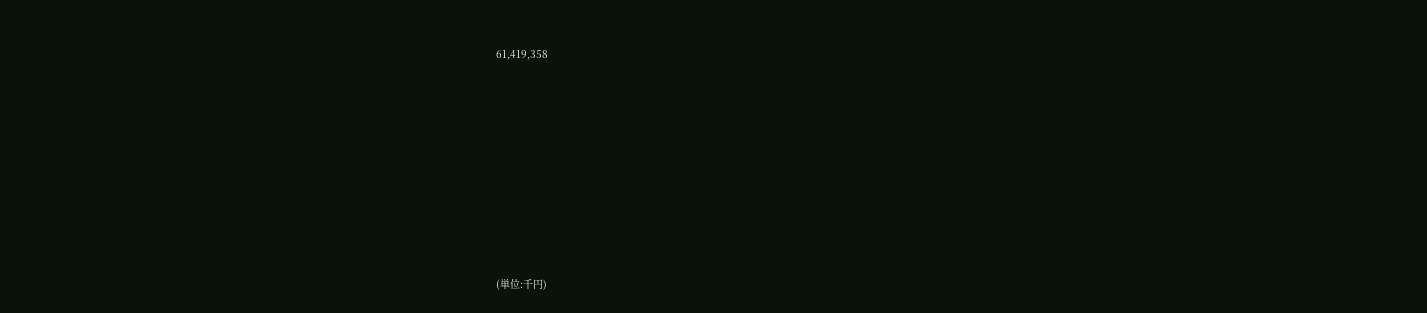61,419,358









(単位:千円)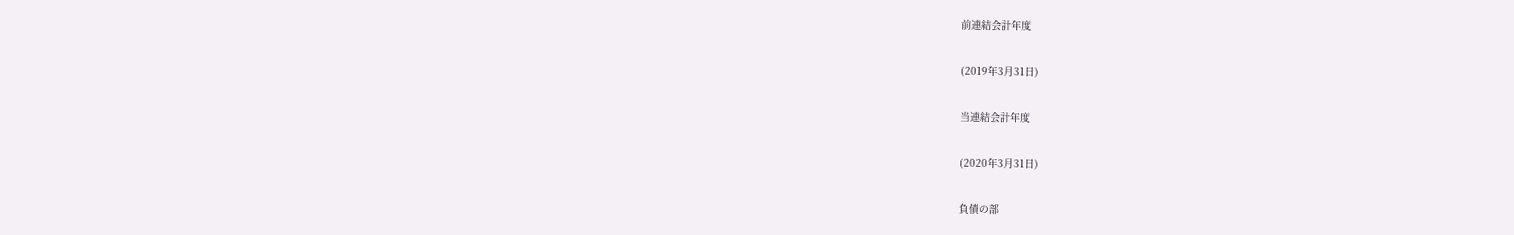前連結会計年度

(2019年3月31日)

当連結会計年度

(2020年3月31日)

負債の部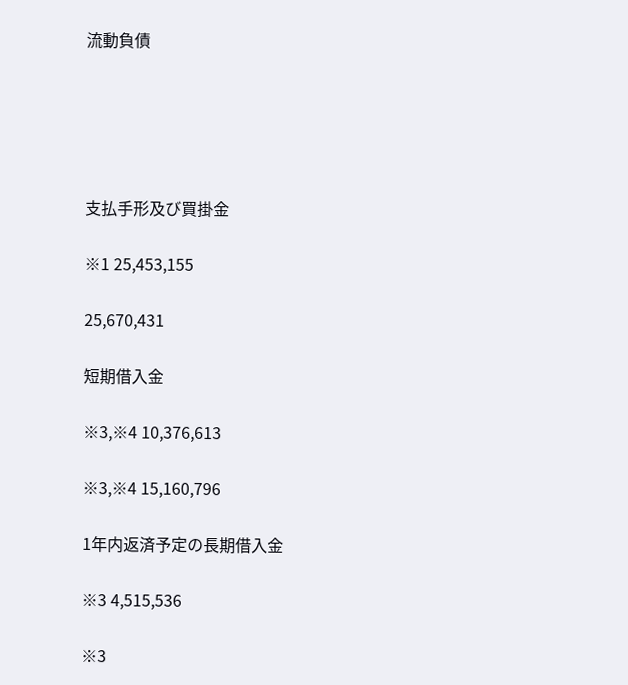流動負債





支払手形及び買掛金

※1 25,453,155

25,670,431

短期借入金

※3,※4 10,376,613

※3,※4 15,160,796

1年内返済予定の長期借入金

※3 4,515,536

※3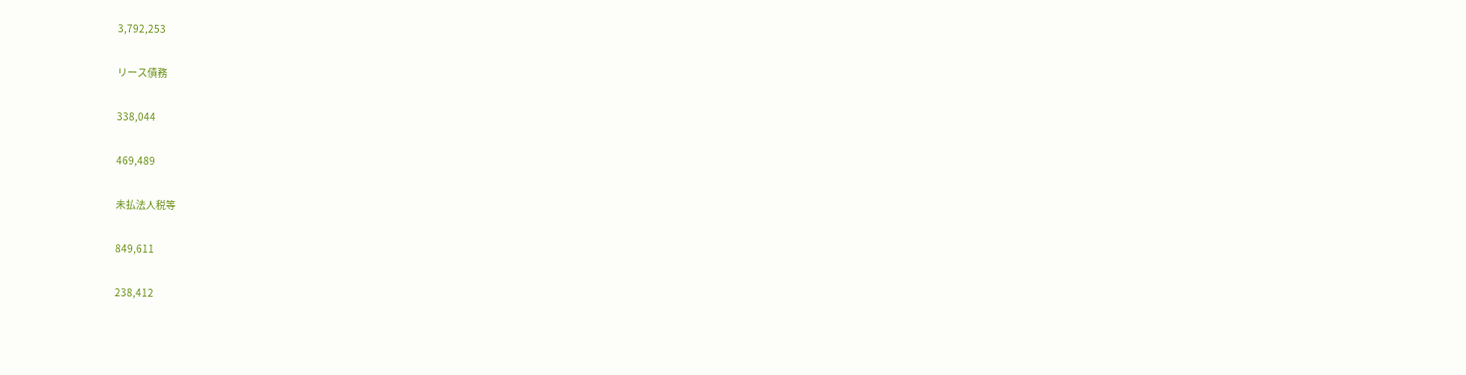3,792,253

リース債務

338,044

469,489

未払法人税等

849,611

238,412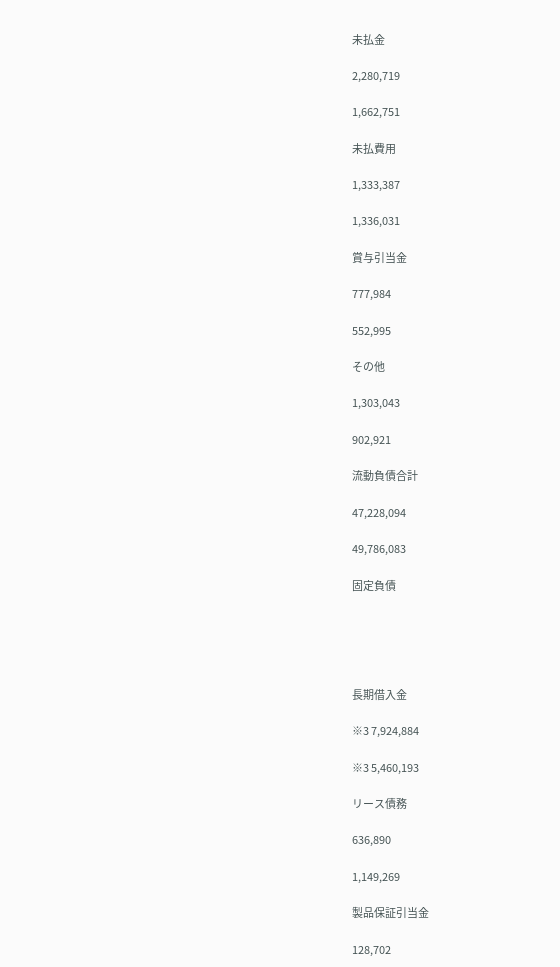未払金

2,280,719

1,662,751

未払費用

1,333,387

1,336,031

賞与引当金

777,984

552,995

その他

1,303,043

902,921

流動負債合計

47,228,094

49,786,083

固定負債





長期借入金

※3 7,924,884

※3 5,460,193

リース債務

636,890

1,149,269

製品保証引当金

128,702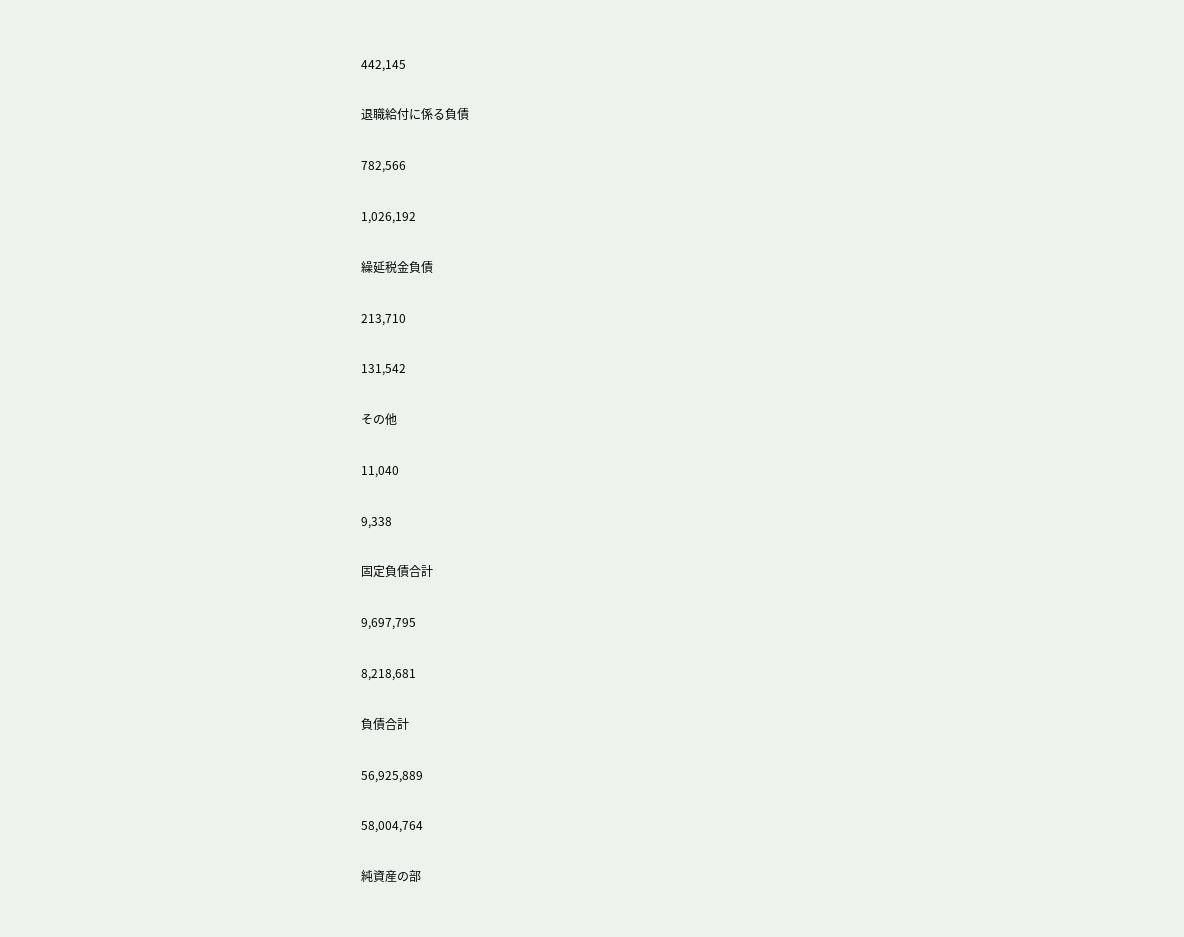442,145

退職給付に係る負債

782,566

1,026,192

繰延税金負債

213,710

131,542

その他

11,040

9,338

固定負債合計

9,697,795

8,218,681

負債合計

56,925,889

58,004,764

純資産の部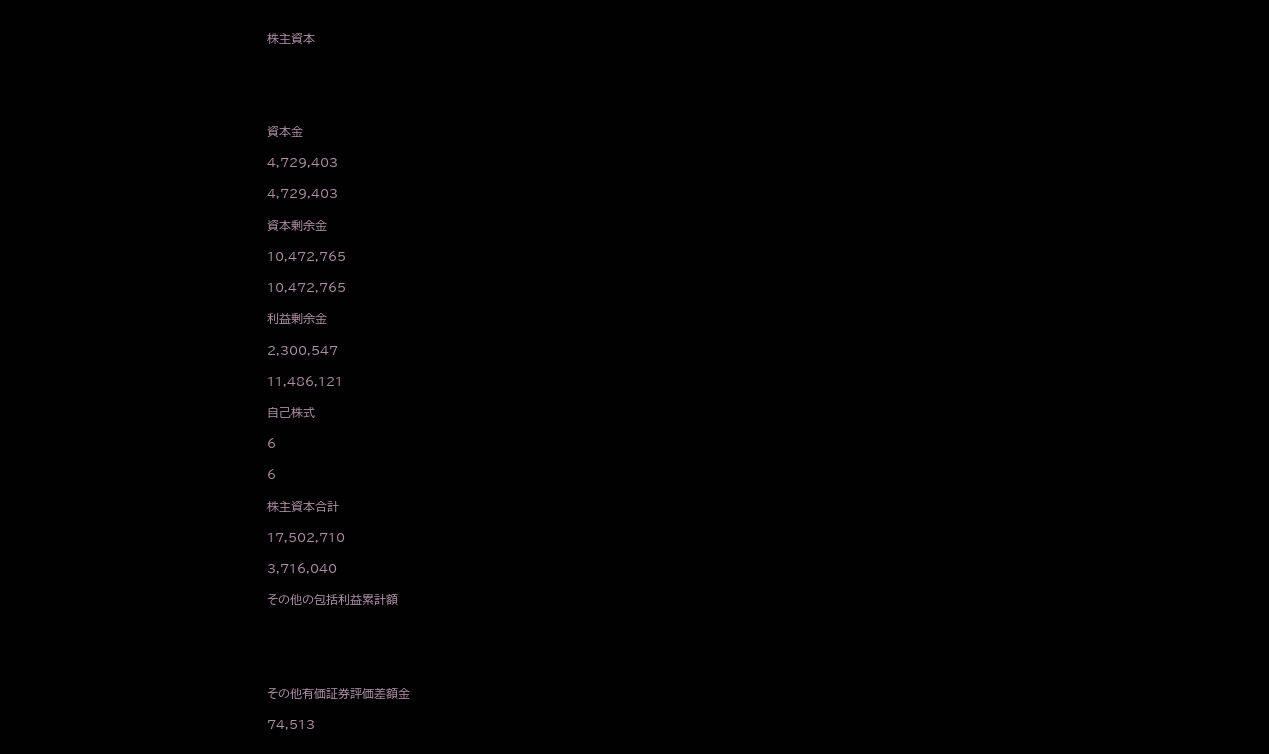株主資本





資本金

4,729,403

4,729,403

資本剰余金

10,472,765

10,472,765

利益剰余金

2,300,547

11,486,121

自己株式

6

6

株主資本合計

17,502,710

3,716,040

その他の包括利益累計額





その他有価証券評価差額金

74,513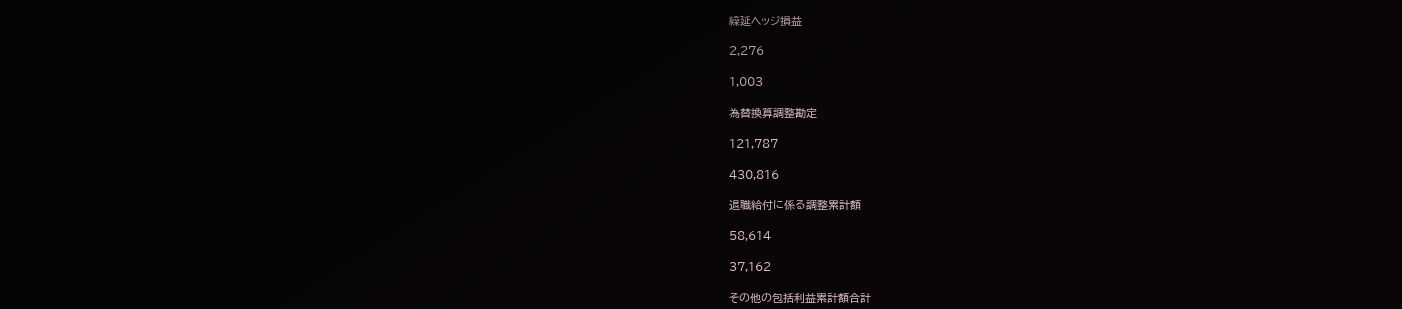繰延ヘッジ損益

2,276

1,003

為替換算調整勘定

121,787

430,816

退職給付に係る調整累計額

58,614

37,162

その他の包括利益累計額合計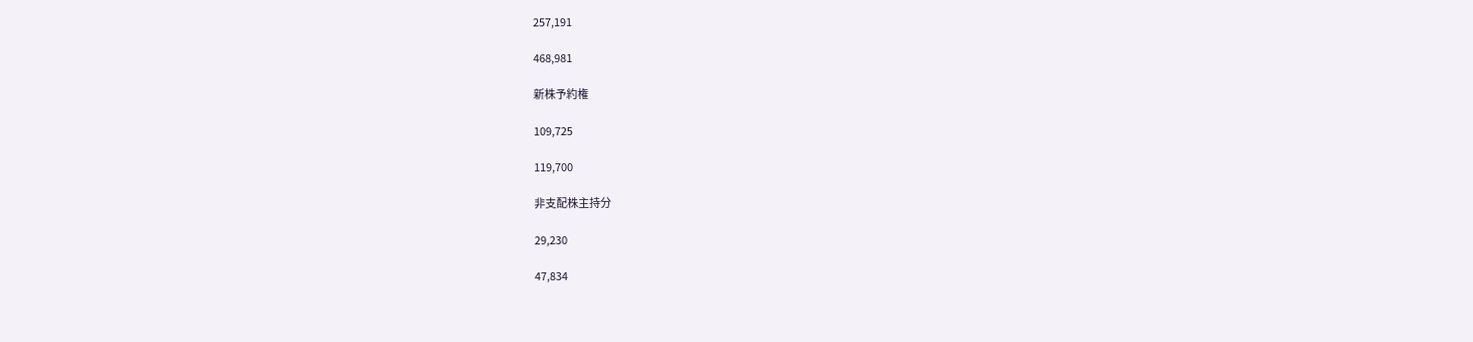257,191

468,981

新株予約権

109,725

119,700

非支配株主持分

29,230

47,834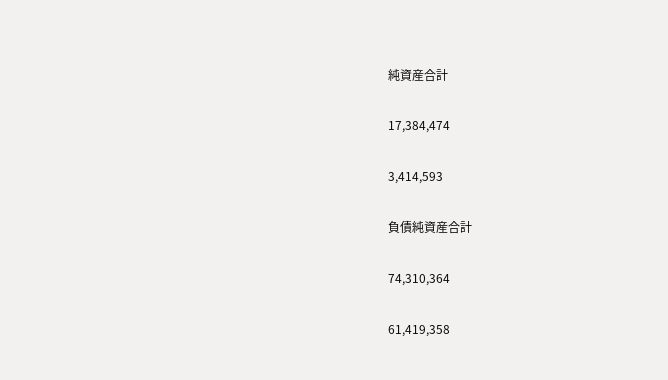純資産合計

17,384,474

3,414,593

負債純資産合計

74,310,364

61,419,358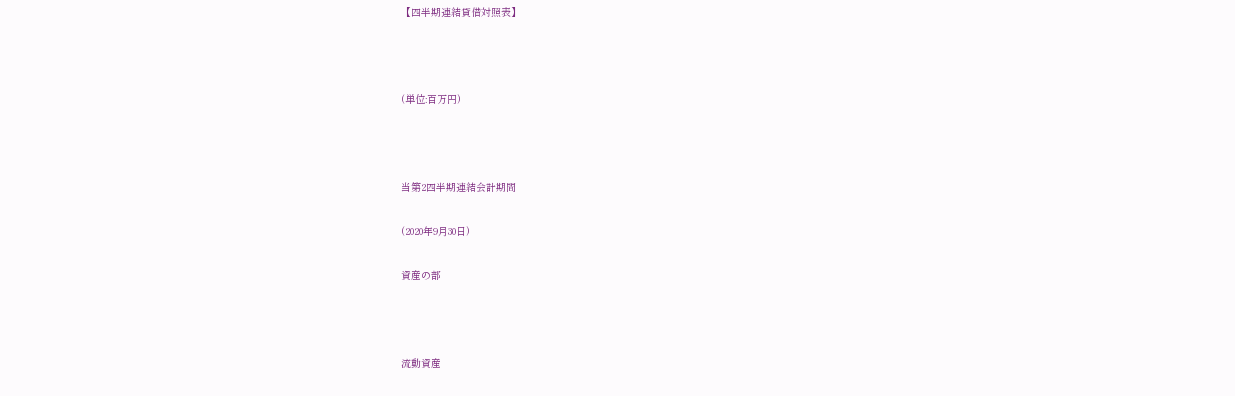【四半期連結貸借対照表】



(単位:百万円)



当第2四半期連結会計期間

(2020年9月30日)

資産の部



流動資産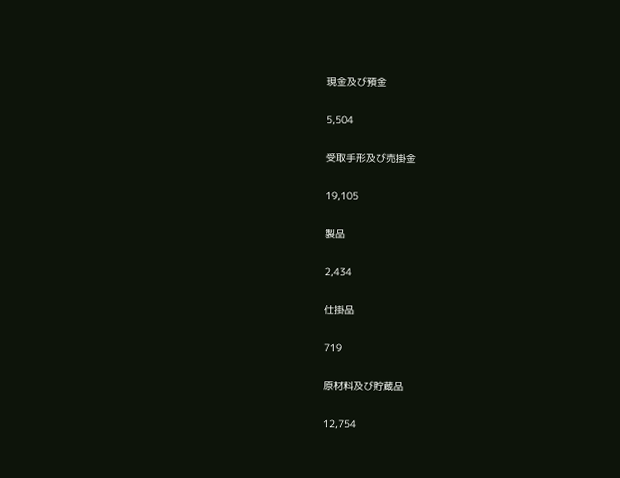現金及び預金

5,504

受取手形及び売掛金

19,105

製品

2,434

仕掛品

719

原材料及び貯蔵品

12,754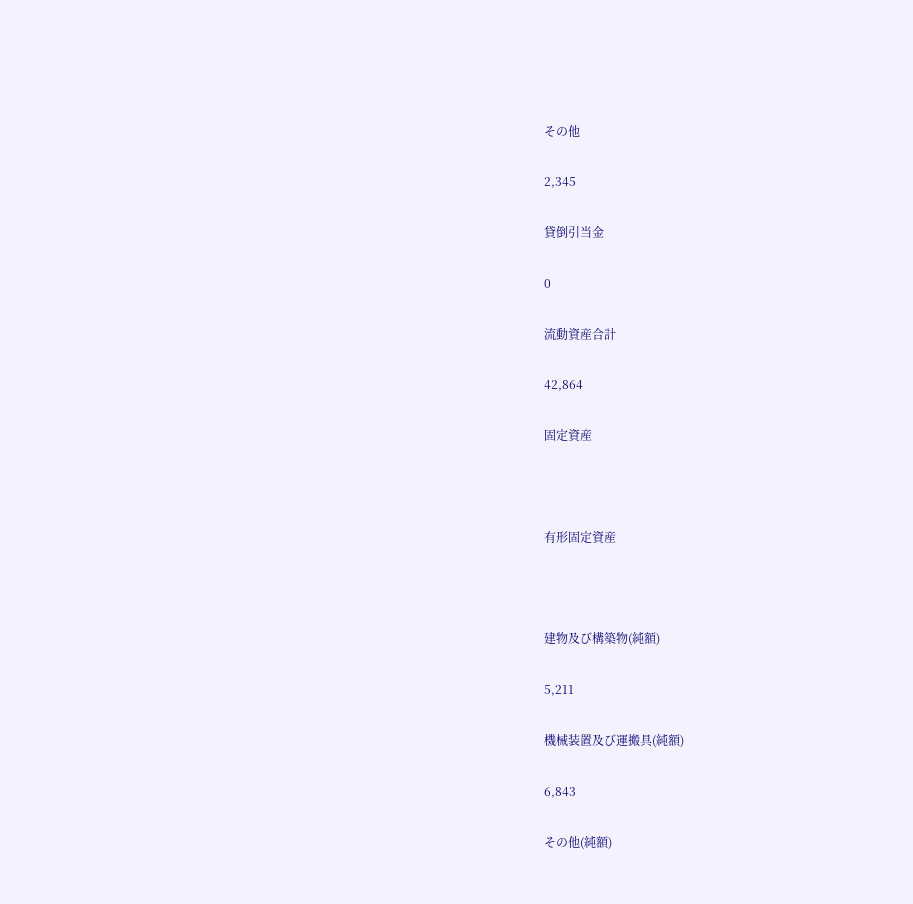その他

2,345

貸倒引当金

0

流動資産合計

42,864

固定資産



有形固定資産



建物及び構築物(純額)

5,211

機械装置及び運搬具(純額)

6,843

その他(純額)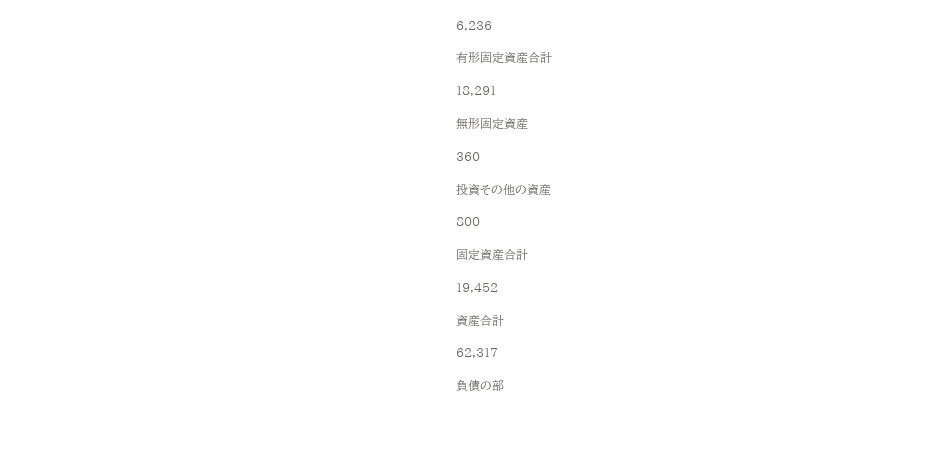6,236

有形固定資産合計

18,291

無形固定資産

360

投資その他の資産

800

固定資産合計

19,452

資産合計

62,317

負債の部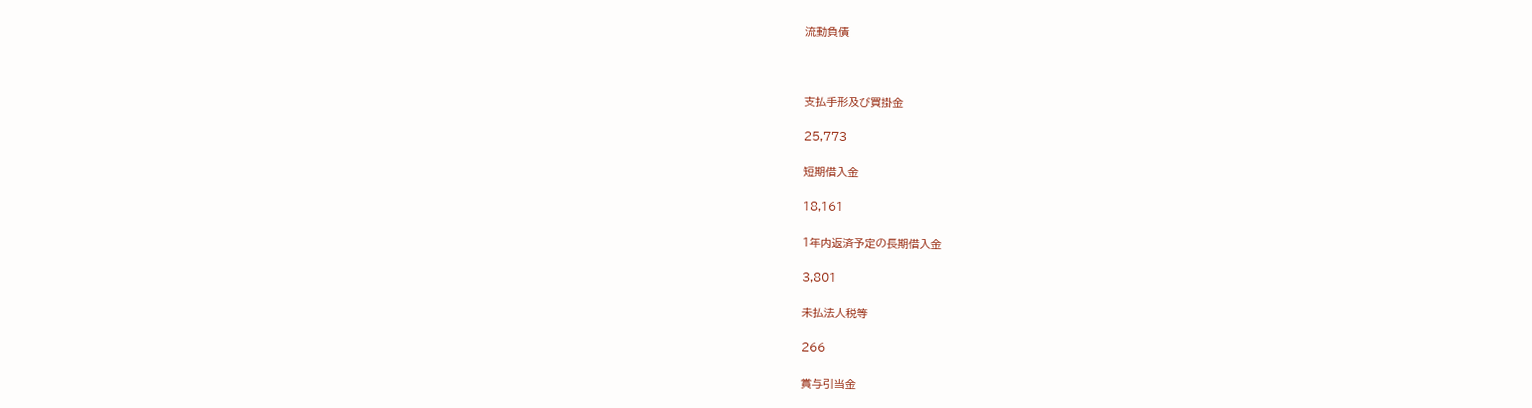流動負債



支払手形及び買掛金

25,773

短期借入金

18,161

1年内返済予定の長期借入金

3,801

未払法人税等

266

賞与引当金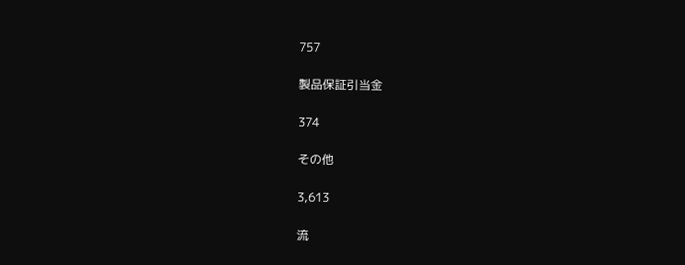757

製品保証引当金

374

その他

3,613

流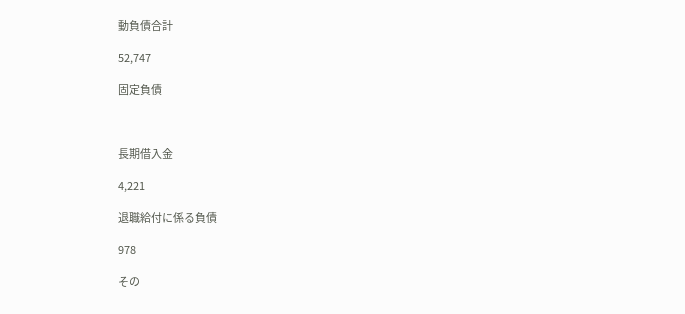動負債合計

52,747

固定負債



長期借入金

4,221

退職給付に係る負債

978

その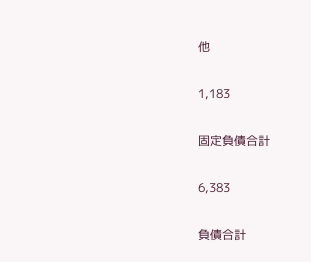他

1,183

固定負債合計

6,383

負債合計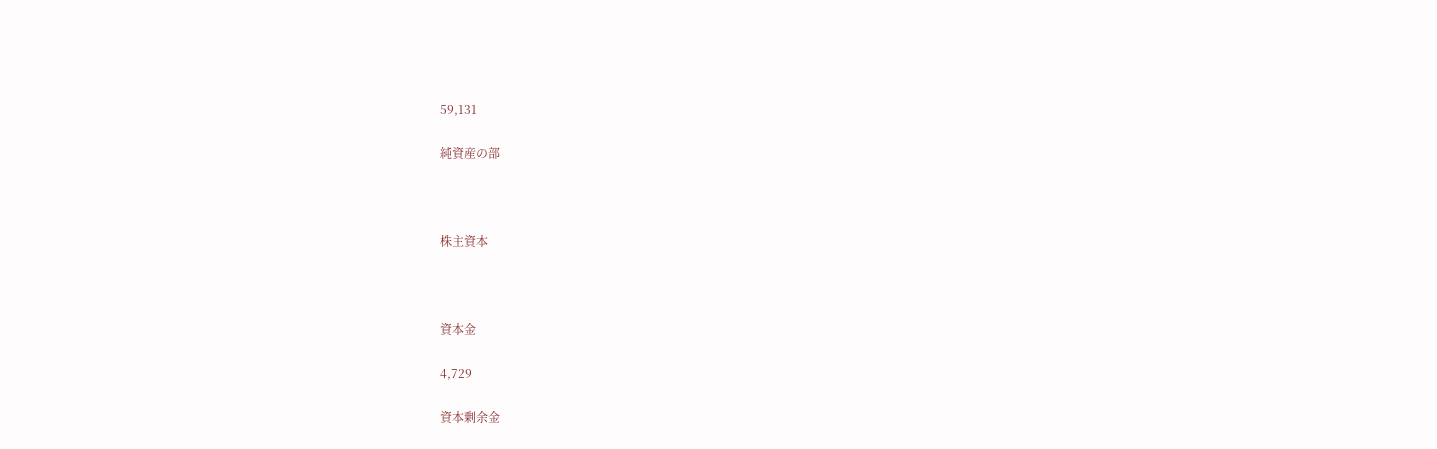59,131

純資産の部



株主資本



資本金

4,729

資本剰余金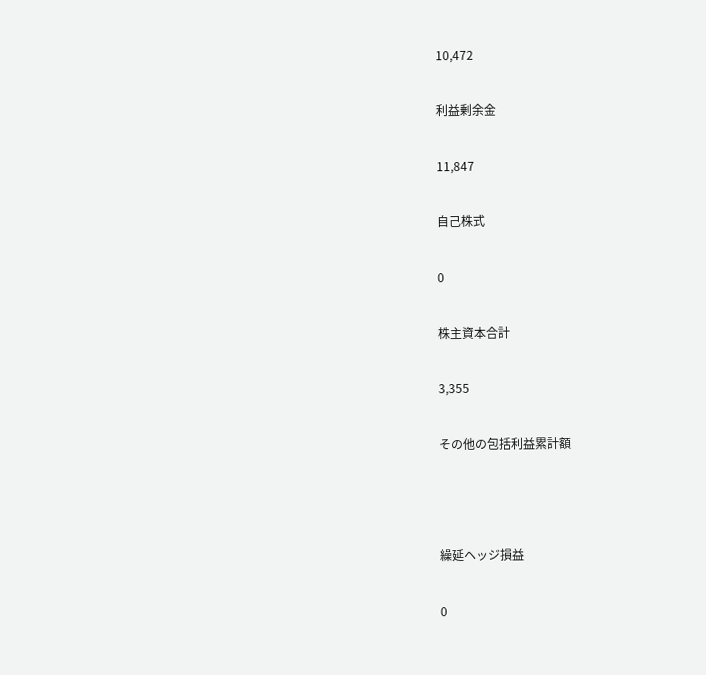10,472

利益剰余金

11,847

自己株式

0

株主資本合計

3,355

その他の包括利益累計額



繰延ヘッジ損益

0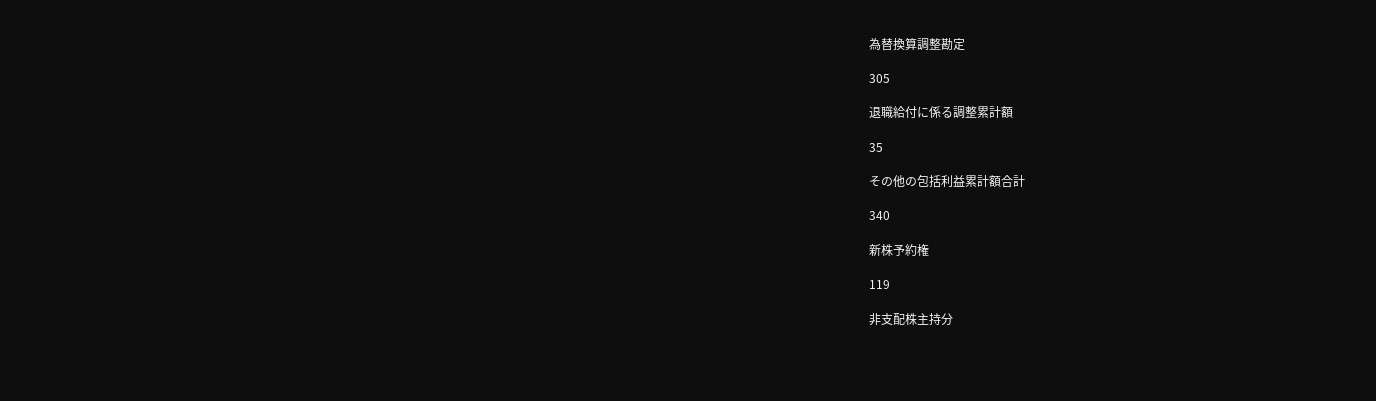為替換算調整勘定

305

退職給付に係る調整累計額

35

その他の包括利益累計額合計

340

新株予約権

119

非支配株主持分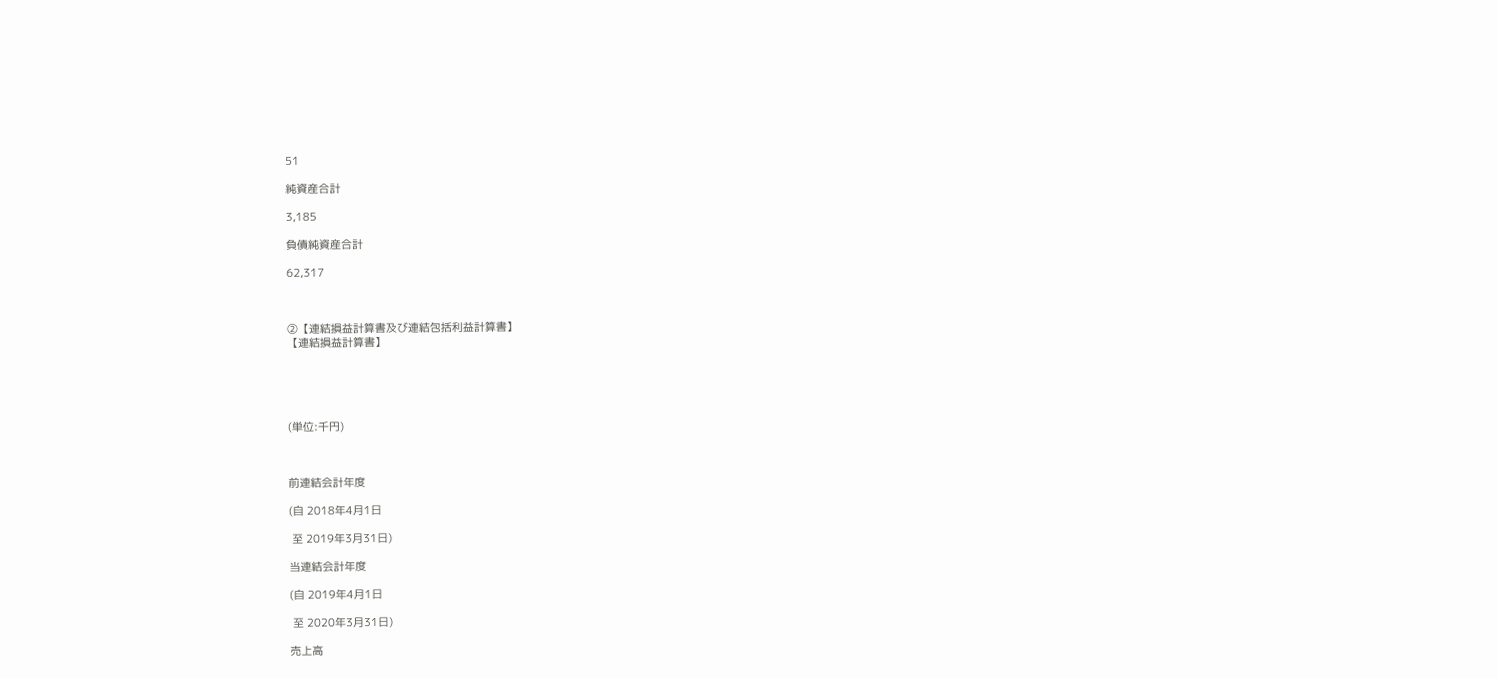51

純資産合計

3,185

負債純資産合計

62,317



②【連結損益計算書及び連結包括利益計算書】
【連結損益計算書】





(単位:千円)



前連結会計年度

(自 2018年4月1日

 至 2019年3月31日)

当連結会計年度

(自 2019年4月1日

 至 2020年3月31日)

売上高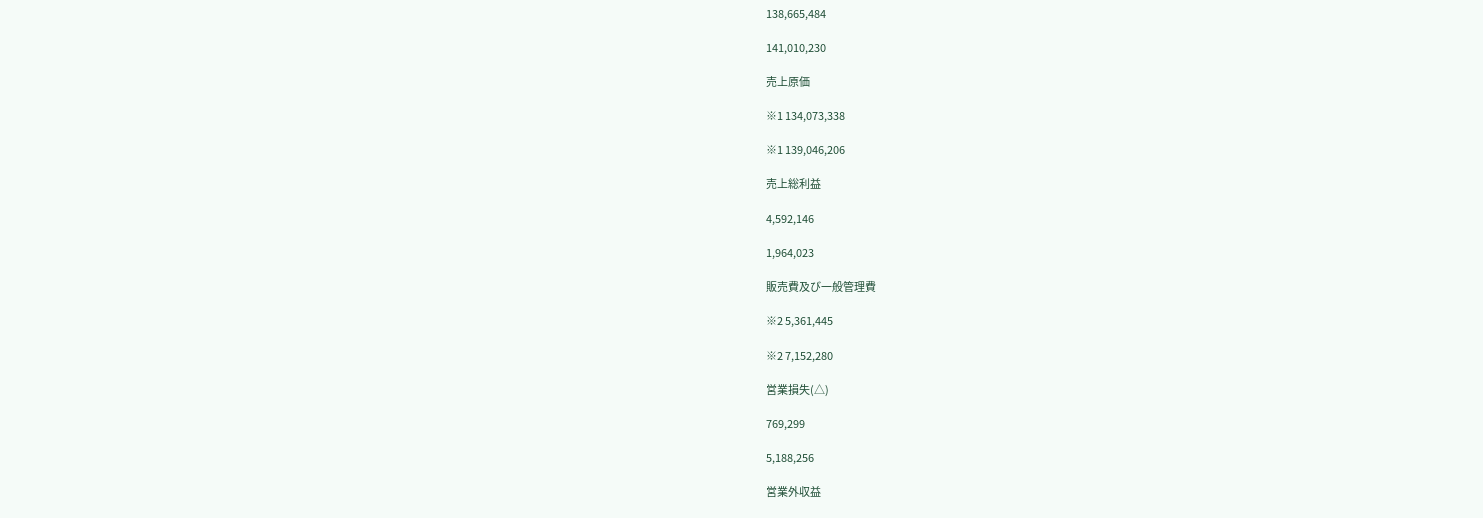138,665,484

141,010,230

売上原価

※1 134,073,338

※1 139,046,206

売上総利益

4,592,146

1,964,023

販売費及び一般管理費

※2 5,361,445

※2 7,152,280

営業損失(△)

769,299

5,188,256

営業外収益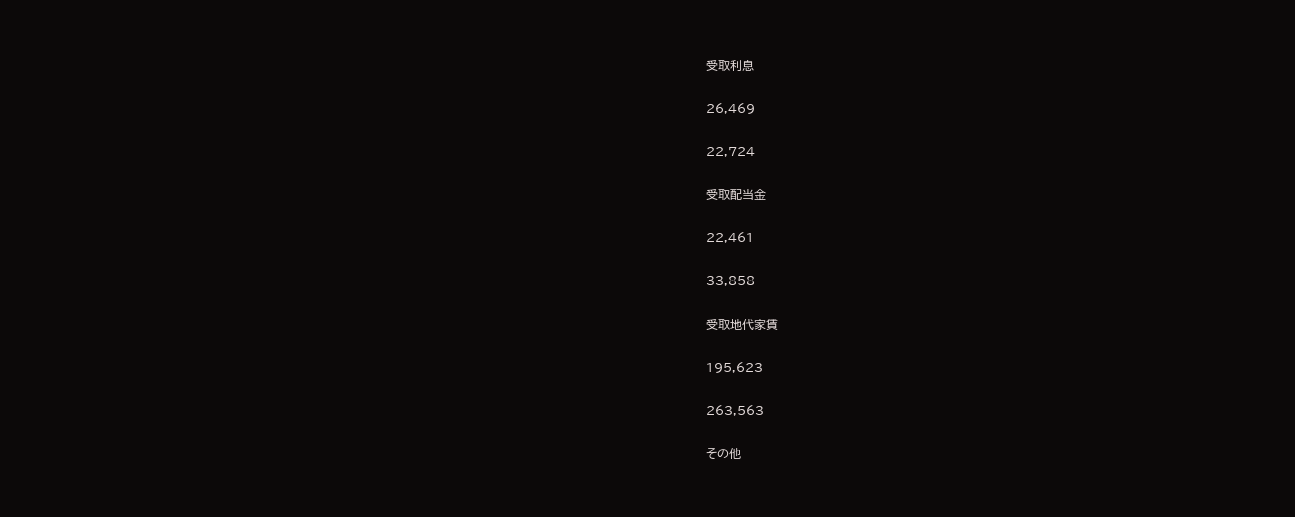受取利息

26,469

22,724

受取配当金

22,461

33,858

受取地代家賃

195,623

263,563

その他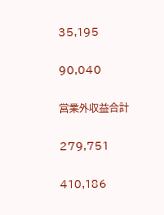35,195

90,040

営業外収益合計

279,751

410,186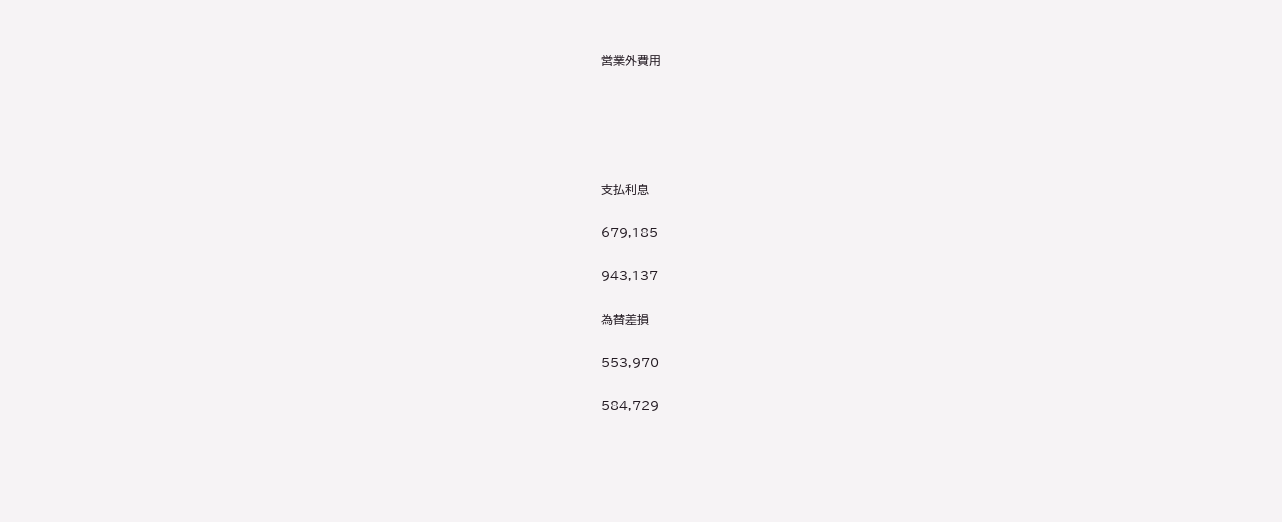営業外費用





支払利息

679,185

943,137

為替差損

553,970

584,729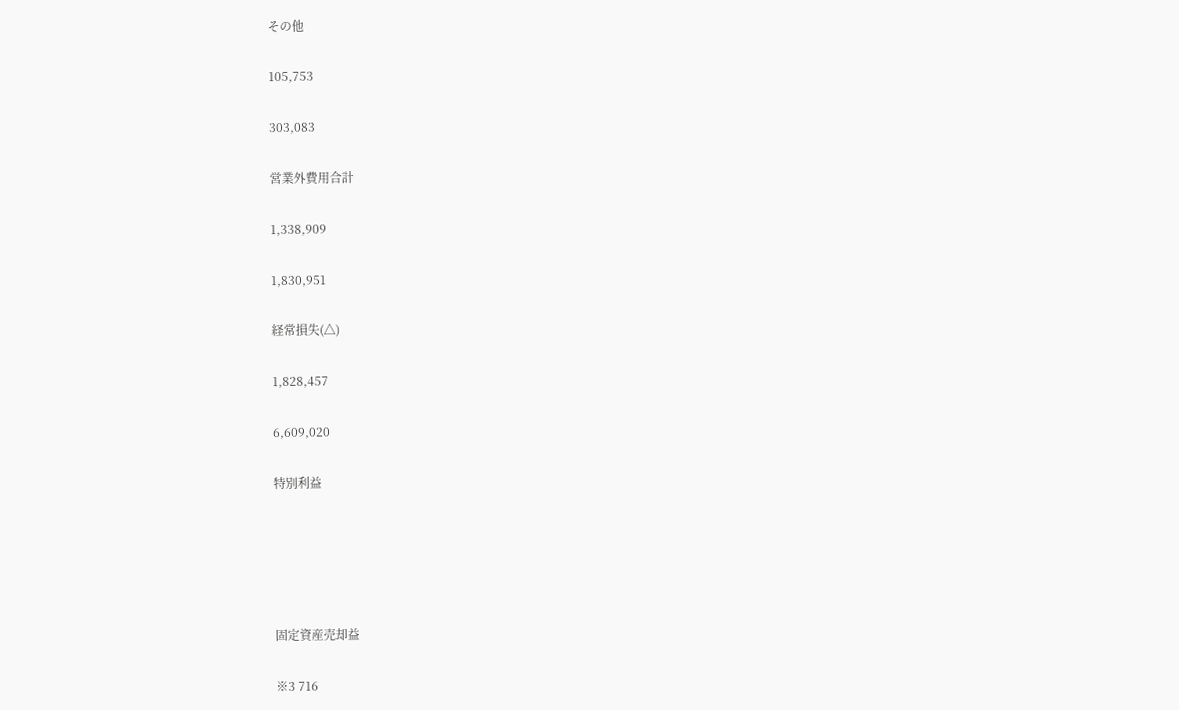その他

105,753

303,083

営業外費用合計

1,338,909

1,830,951

経常損失(△)

1,828,457

6,609,020

特別利益





固定資産売却益

※3 716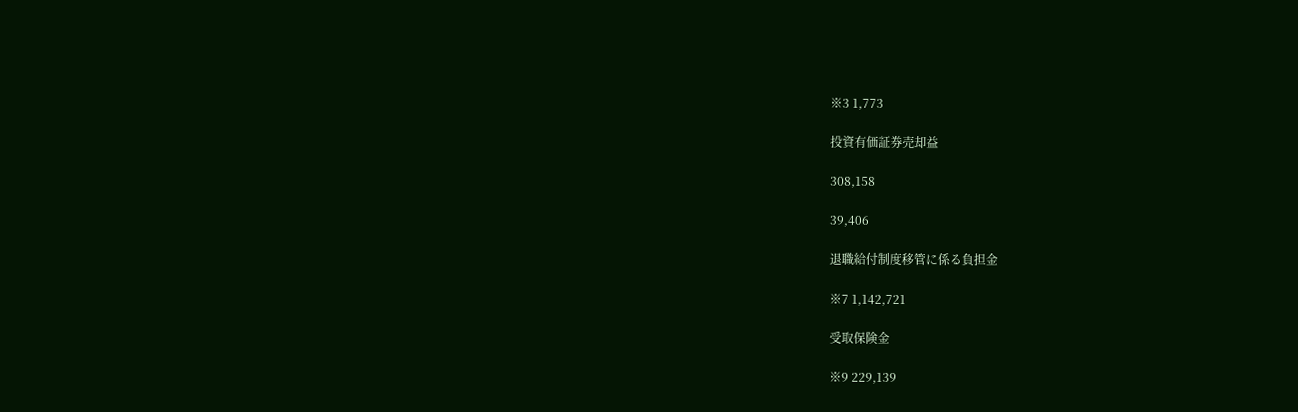※3 1,773

投資有価証券売却益

308,158

39,406

退職給付制度移管に係る負担金

※7 1,142,721

受取保険金

※9 229,139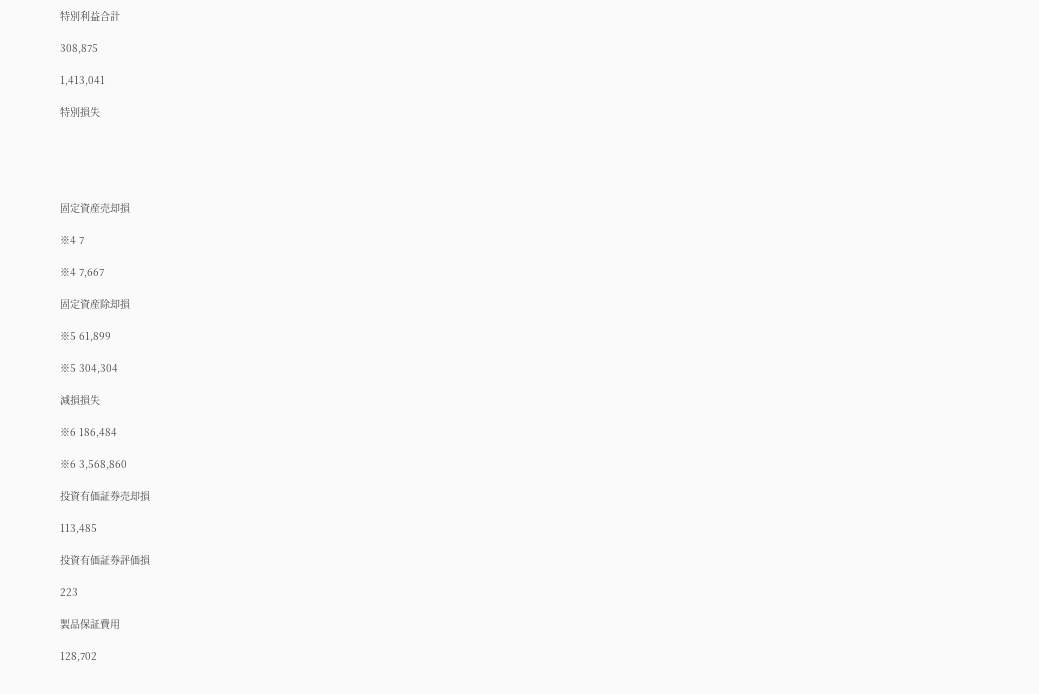特別利益合計

308,875

1,413,041

特別損失





固定資産売却損

※4 7

※4 7,667

固定資産除却損

※5 61,899

※5 304,304

減損損失

※6 186,484

※6 3,568,860

投資有価証券売却損

113,485

投資有価証券評価損

223

製品保証費用

128,702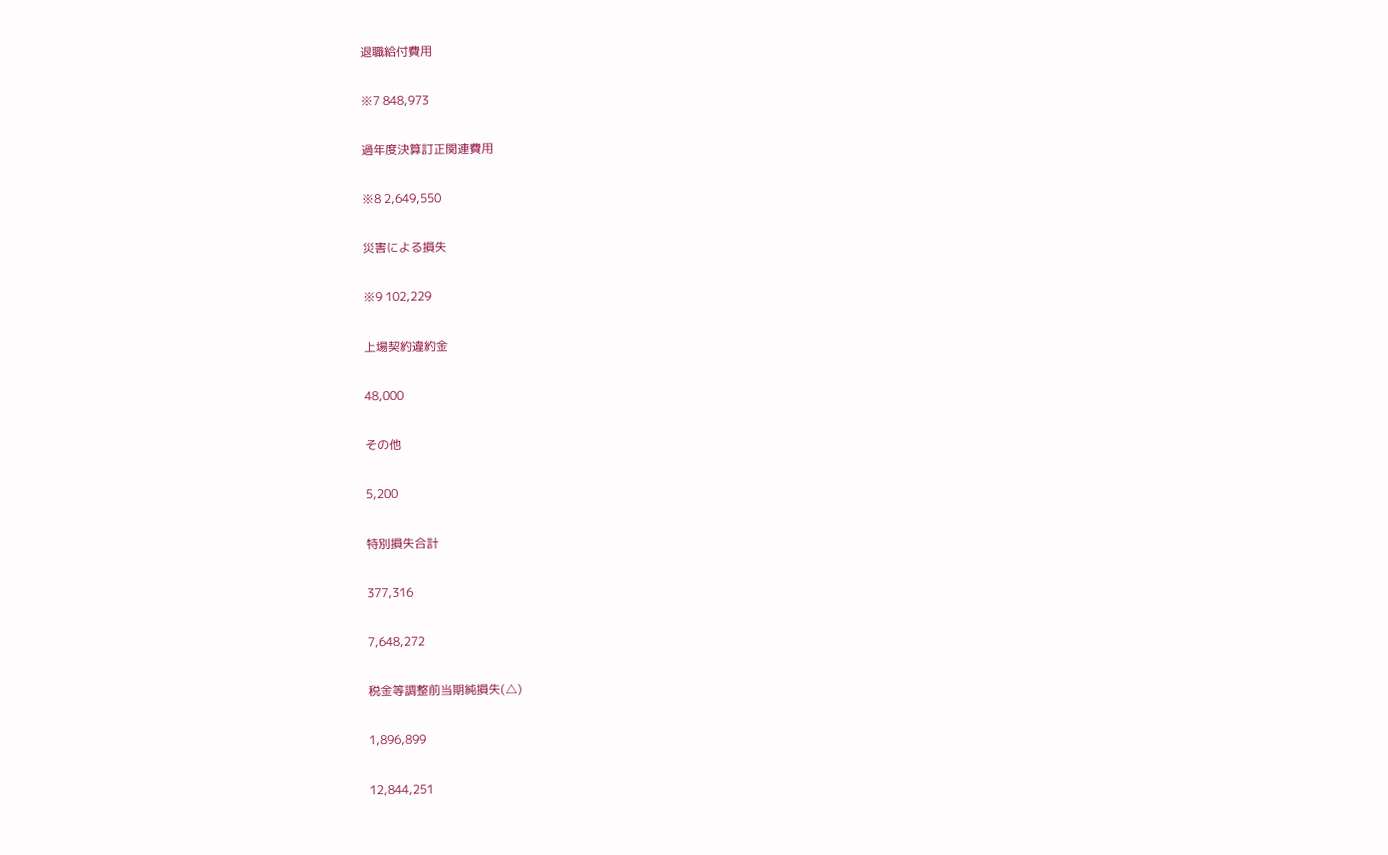退職給付費用

※7 848,973

過年度決算訂正関連費用

※8 2,649,550

災害による損失

※9 102,229

上場契約違約金

48,000

その他

5,200

特別損失合計

377,316

7,648,272

税金等調整前当期純損失(△)

1,896,899

12,844,251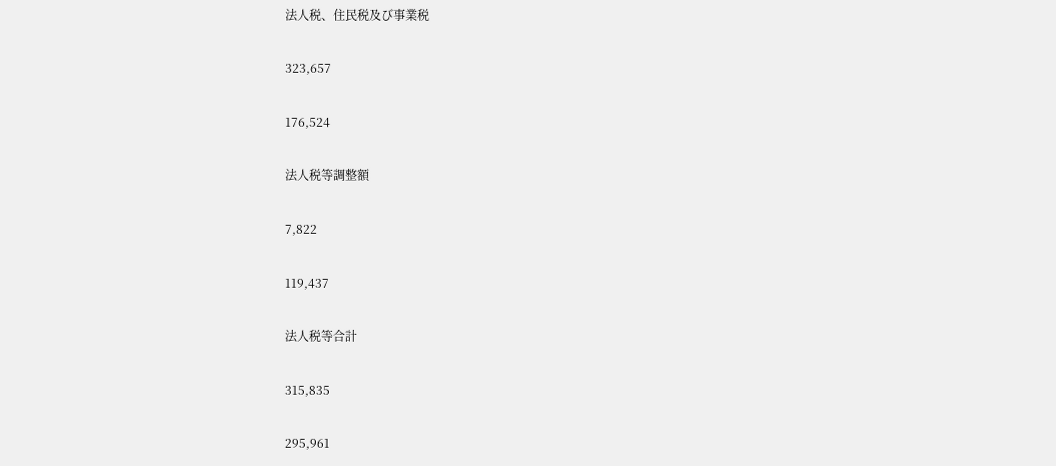法人税、住民税及び事業税

323,657

176,524

法人税等調整額

7,822

119,437

法人税等合計

315,835

295,961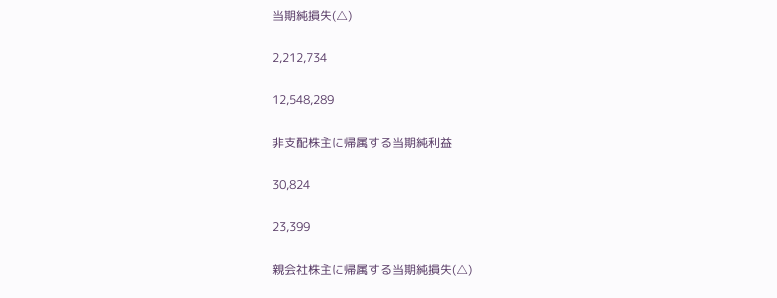当期純損失(△)

2,212,734

12,548,289

非支配株主に帰属する当期純利益

30,824

23,399

親会社株主に帰属する当期純損失(△)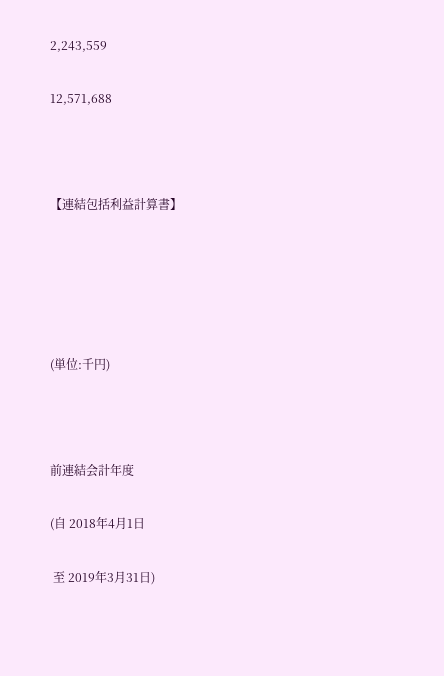2,243,559

12,571,688



【連結包括利益計算書】





(単位:千円)



前連結会計年度

(自 2018年4月1日

 至 2019年3月31日)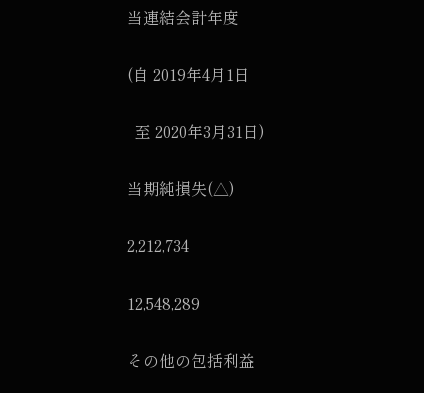当連結会計年度

(自 2019年4月1日

  至 2020年3月31日)

当期純損失(△)

2,212,734

12,548,289

その他の包括利益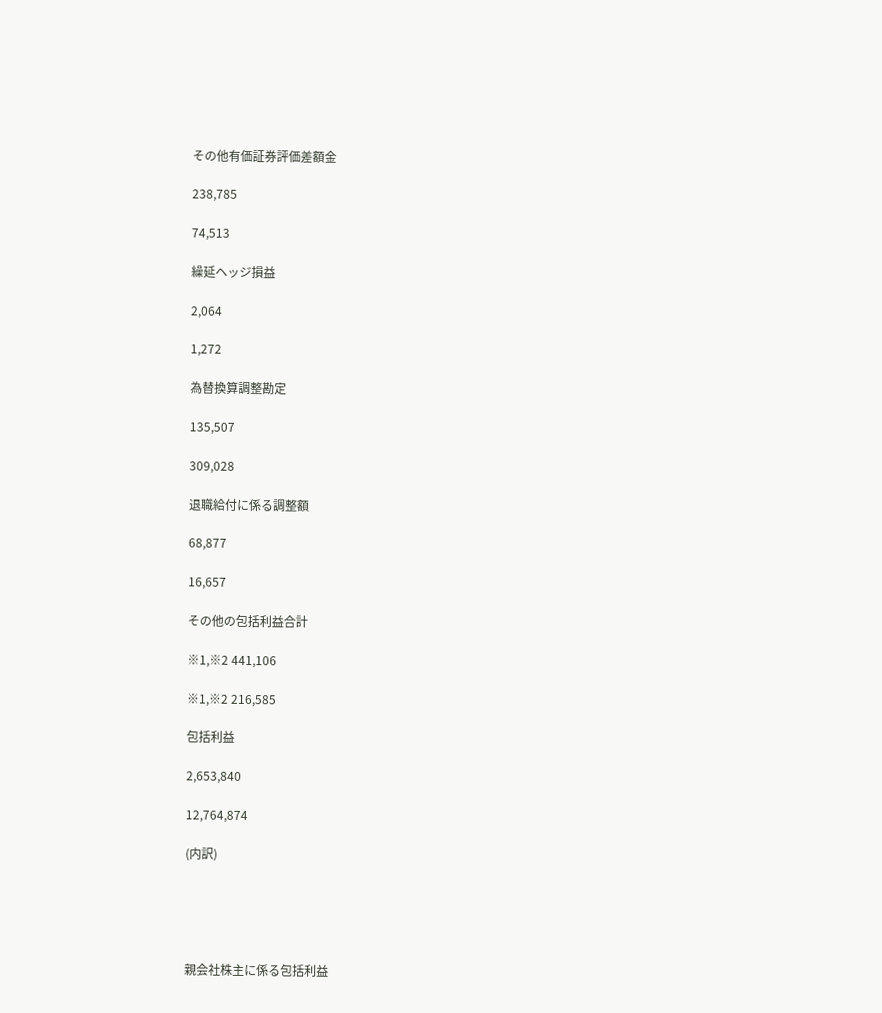その他有価証券評価差額金

238,785

74,513

繰延ヘッジ損益

2,064

1,272

為替換算調整勘定

135,507

309,028

退職給付に係る調整額

68,877

16,657

その他の包括利益合計

※1,※2 441,106

※1,※2 216,585

包括利益

2,653,840

12,764,874

(内訳)





親会社株主に係る包括利益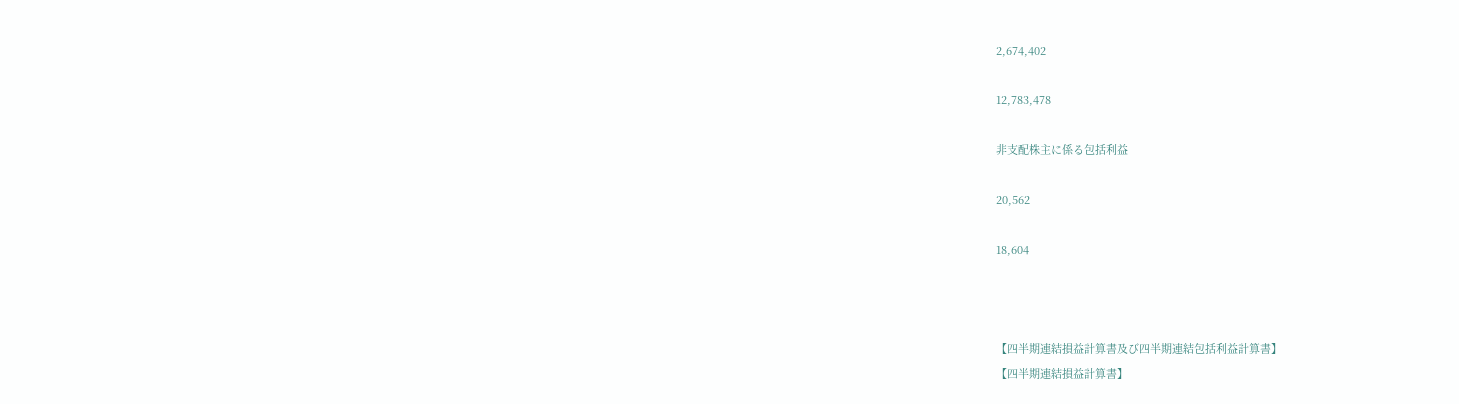2,674,402

12,783,478

非支配株主に係る包括利益

20,562

18,604



【四半期連結損益計算書及び四半期連結包括利益計算書】
【四半期連結損益計算書】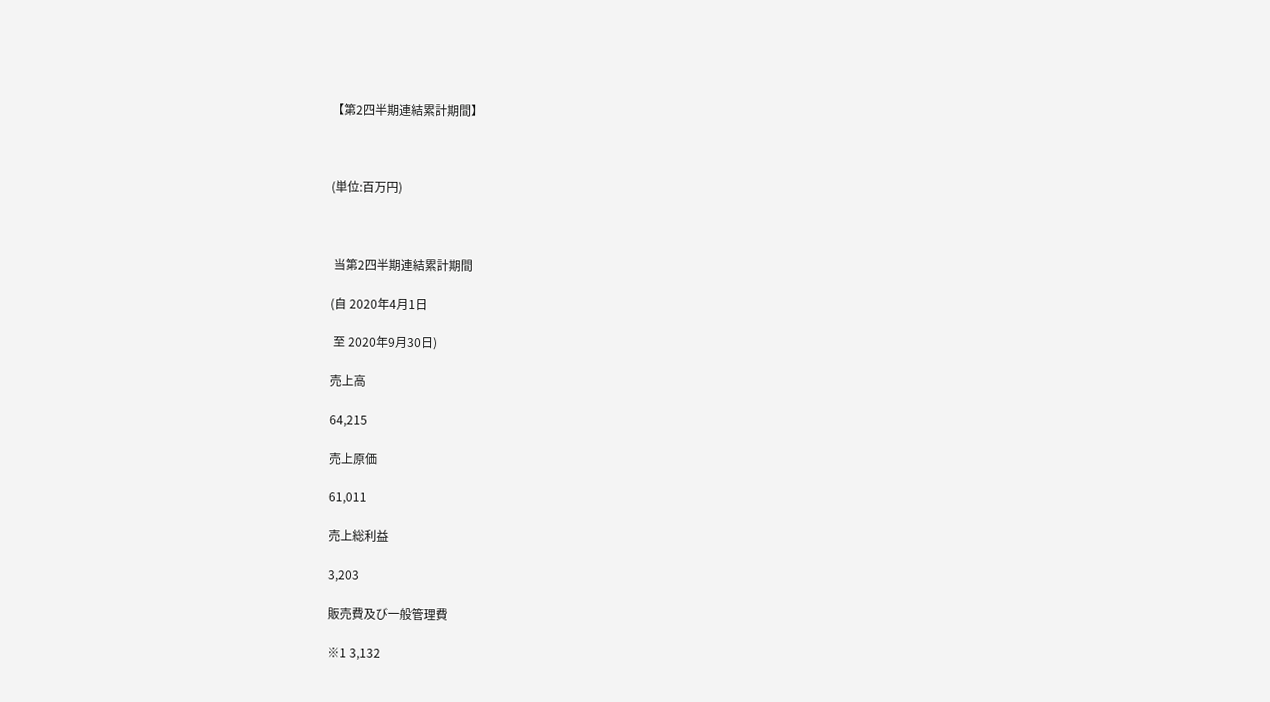【第2四半期連結累計期間】



(単位:百万円)



 当第2四半期連結累計期間

(自 2020年4月1日

 至 2020年9月30日)

売上高

64,215

売上原価

61,011

売上総利益

3,203

販売費及び一般管理費

※1 3,132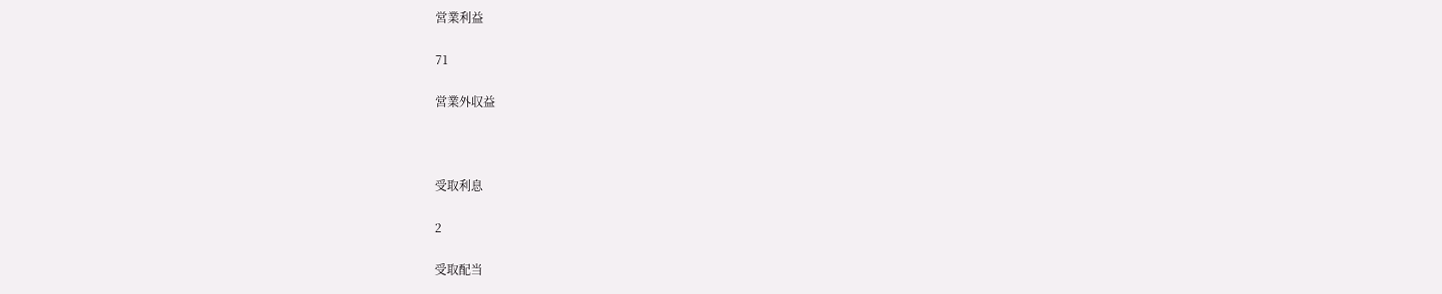営業利益

71

営業外収益



受取利息

2

受取配当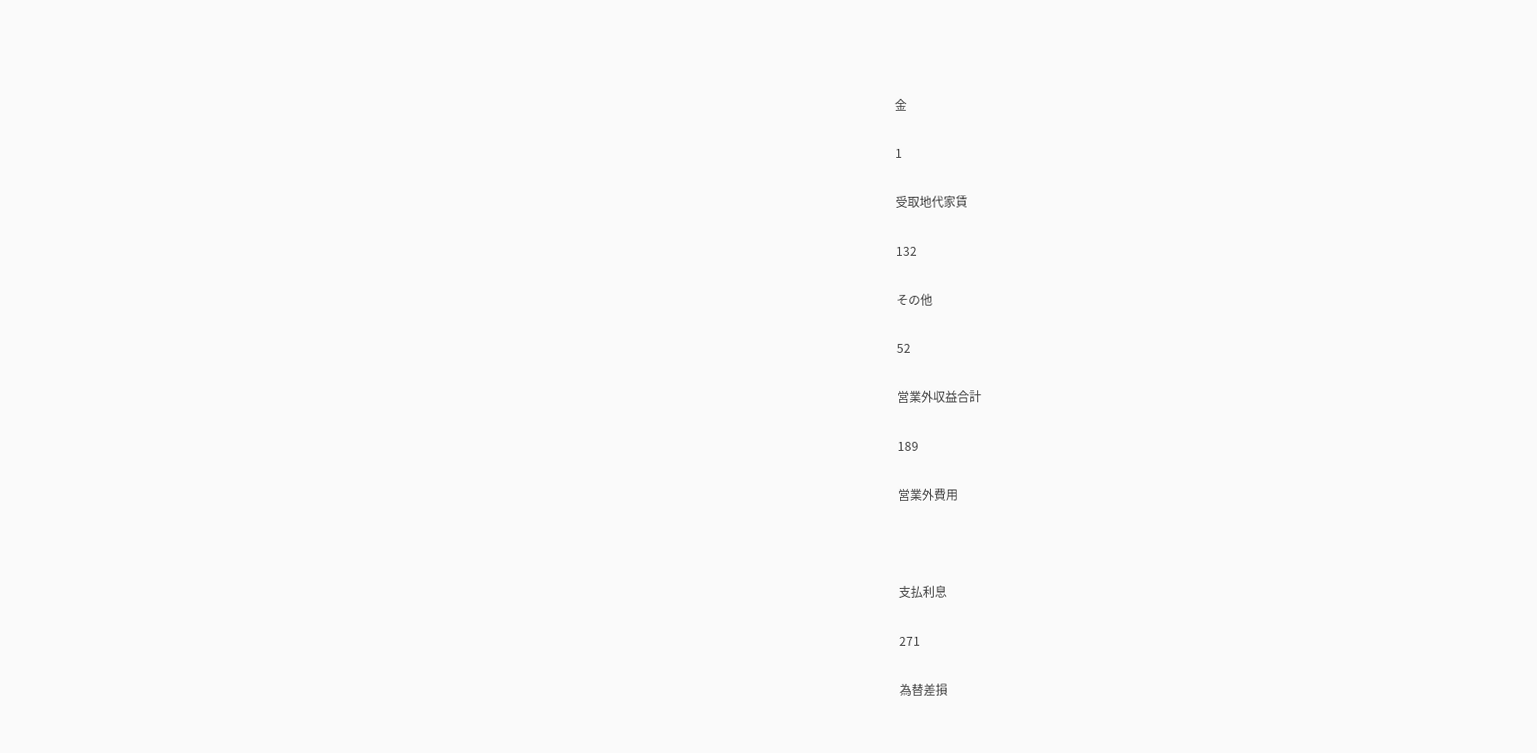金

1

受取地代家賃

132

その他

52

営業外収益合計

189

営業外費用



支払利息

271

為替差損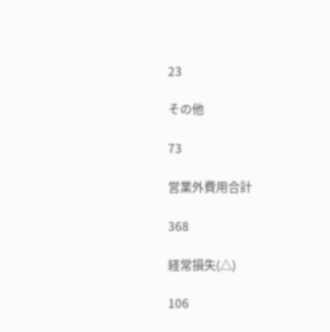23

その他

73

営業外費用合計

368

経常損失(△)

106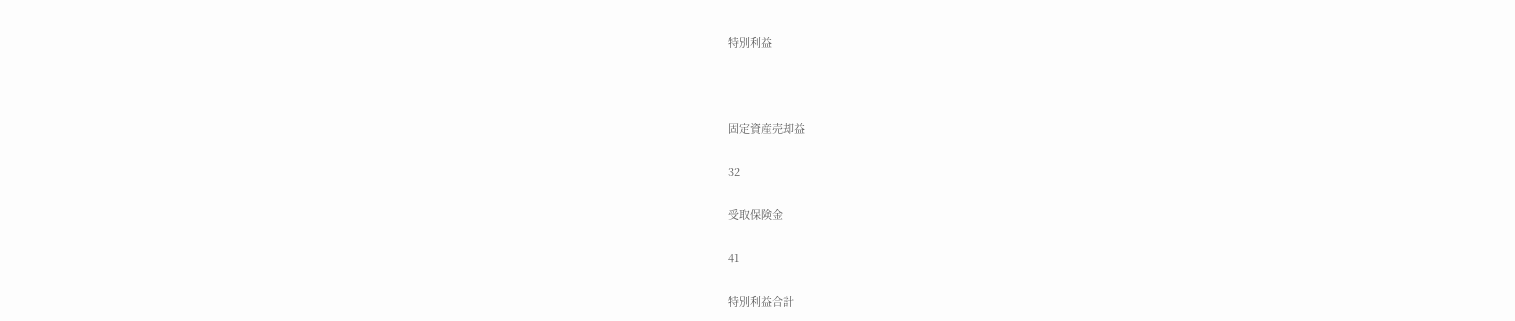特別利益



固定資産売却益

32

受取保険金

41

特別利益合計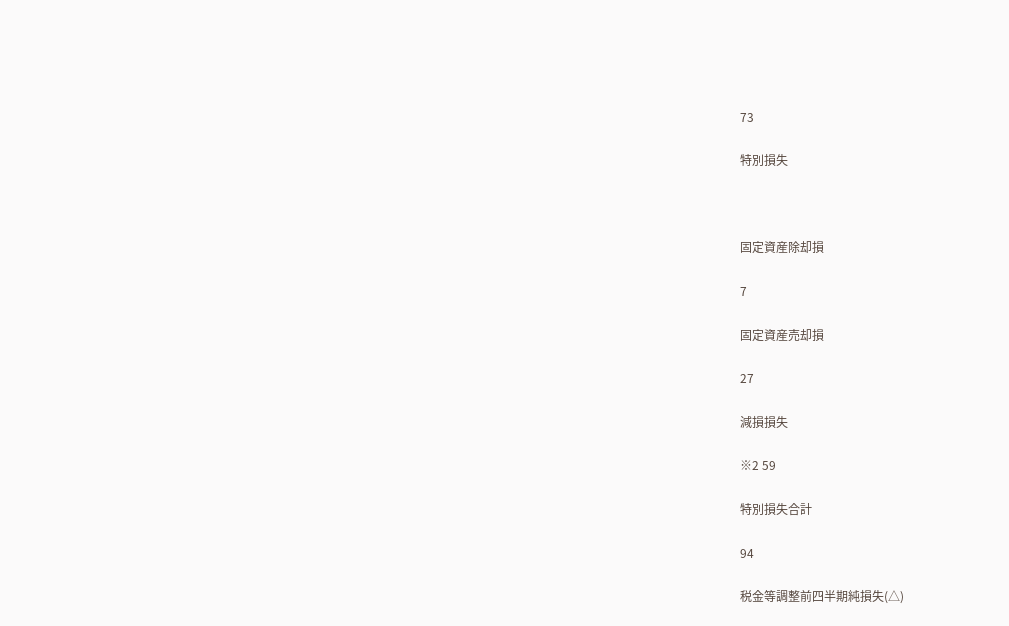73

特別損失



固定資産除却損

7

固定資産売却損

27

減損損失

※2 59

特別損失合計

94

税金等調整前四半期純損失(△)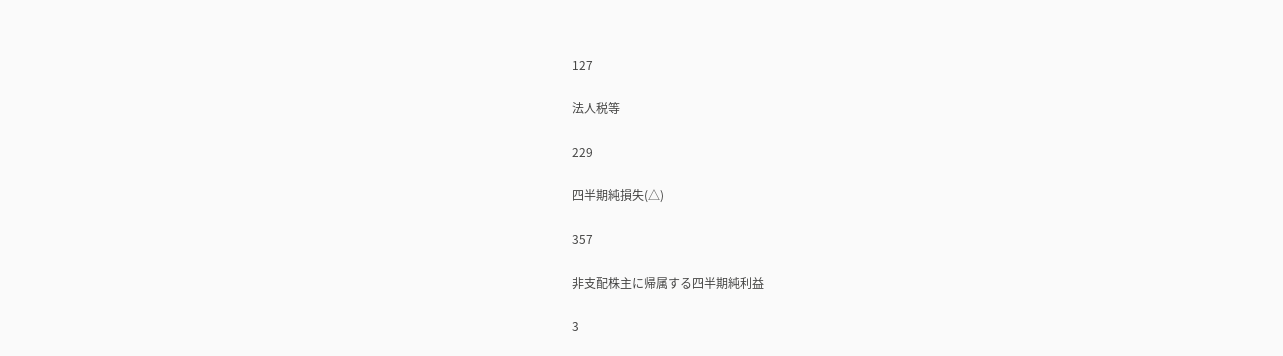127

法人税等

229

四半期純損失(△)

357

非支配株主に帰属する四半期純利益

3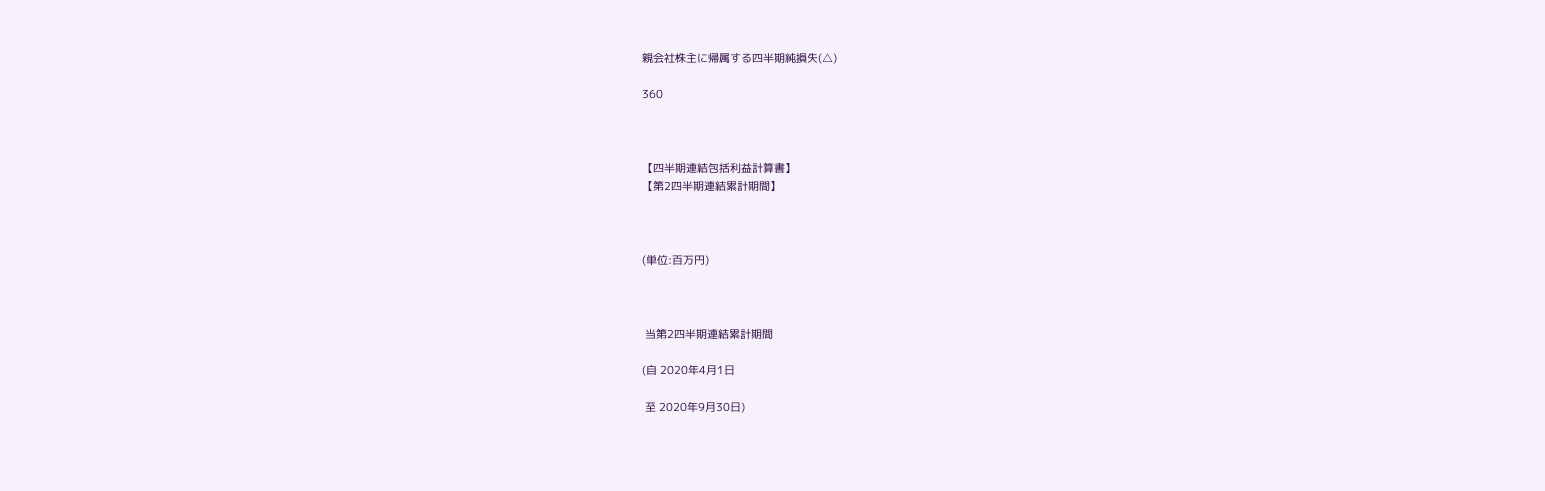親会社株主に帰属する四半期純損失(△)

360



【四半期連結包括利益計算書】
【第2四半期連結累計期間】



(単位:百万円)



 当第2四半期連結累計期間

(自 2020年4月1日

 至 2020年9月30日)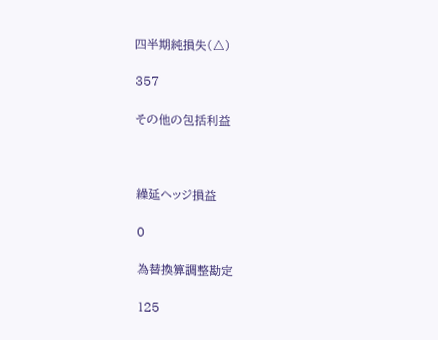四半期純損失(△)

357

その他の包括利益



繰延ヘッジ損益

0

為替換算調整勘定

125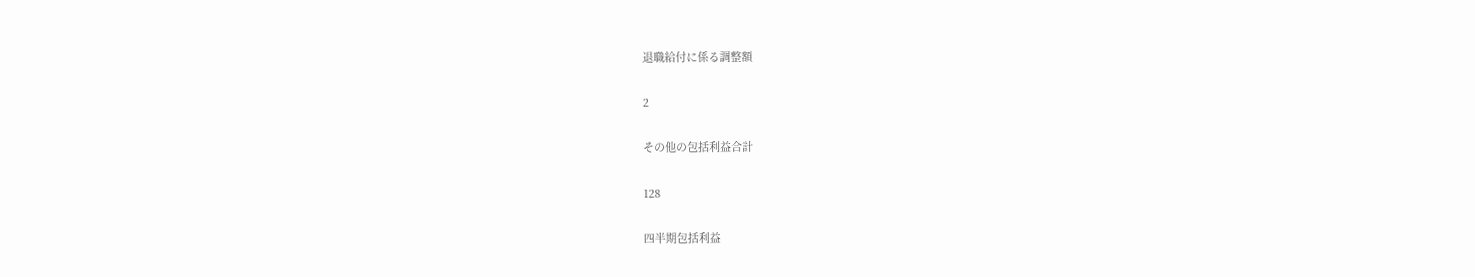退職給付に係る調整額

2

その他の包括利益合計

128

四半期包括利益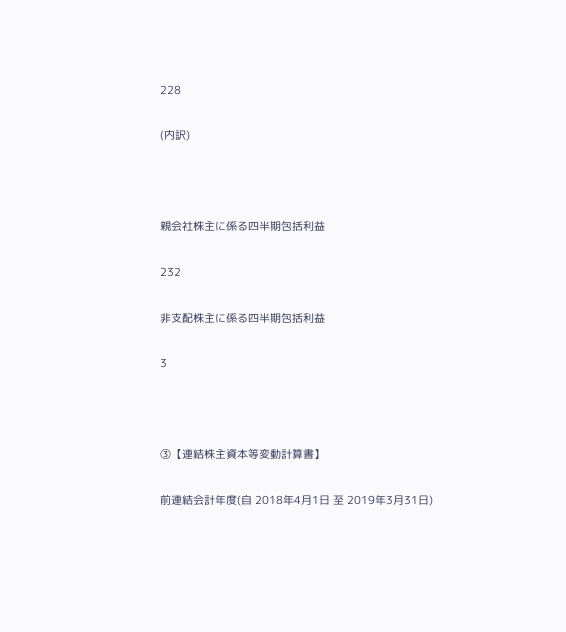228

(内訳)



親会社株主に係る四半期包括利益

232

非支配株主に係る四半期包括利益

3



③【連結株主資本等変動計算書】

前連結会計年度(自 2018年4月1日 至 2019年3月31日)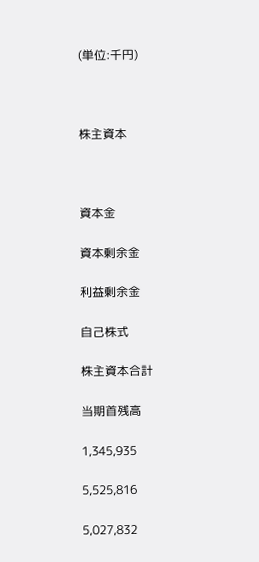(単位:千円)



株主資本



資本金

資本剰余金

利益剰余金

自己株式

株主資本合計

当期首残高

1,345,935

5,525,816

5,027,832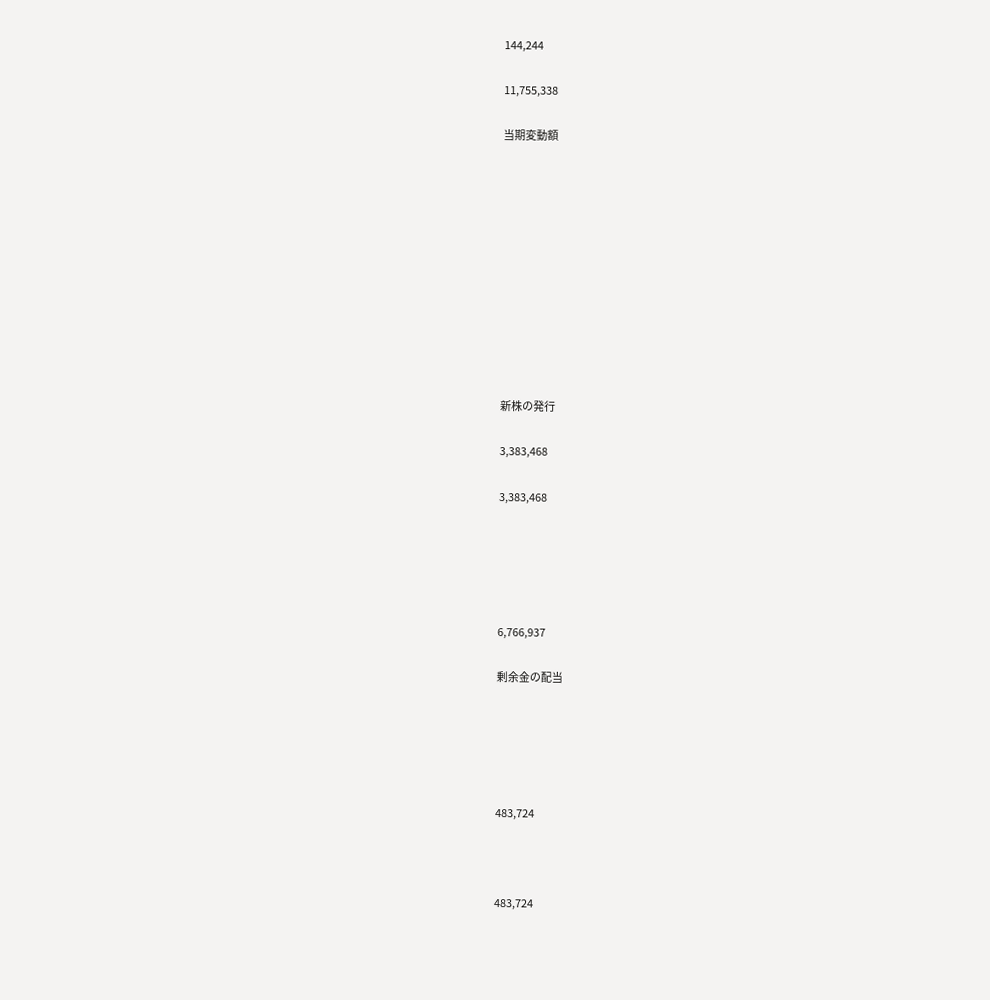144,244

11,755,338

当期変動額











新株の発行

3,383,468

3,383,468





6,766,937

剰余金の配当





483,724



483,724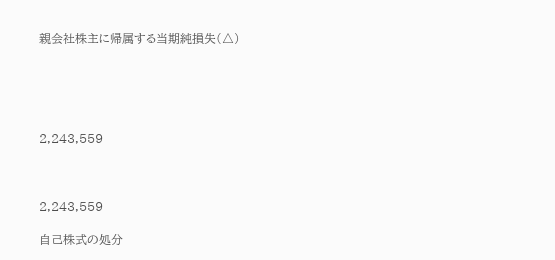親会社株主に帰属する当期純損失(△)





2,243,559



2,243,559

自己株式の処分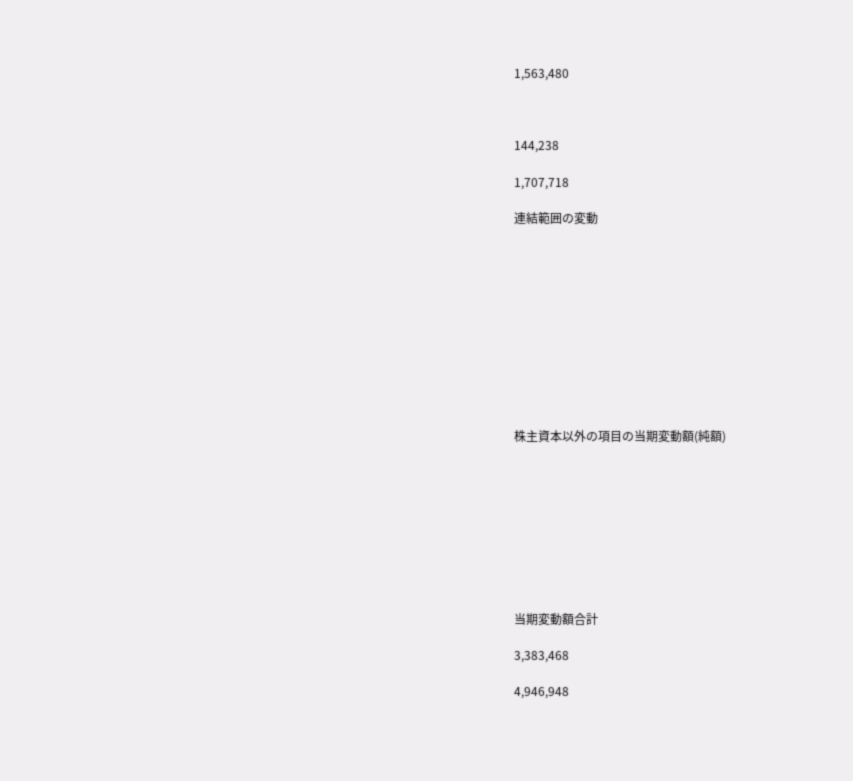1,563,480



144,238

1,707,718

連結範囲の変動











株主資本以外の項目の当期変動額(純額)









当期変動額合計

3,383,468

4,946,948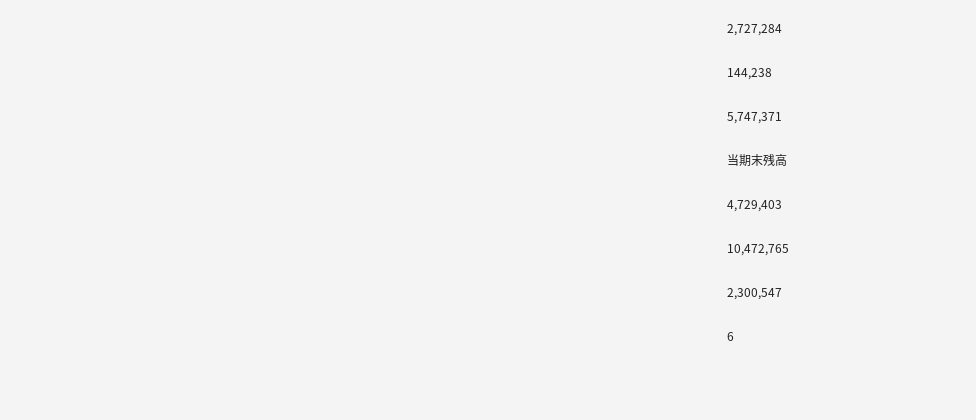2,727,284

144,238

5,747,371

当期末残高

4,729,403

10,472,765

2,300,547

6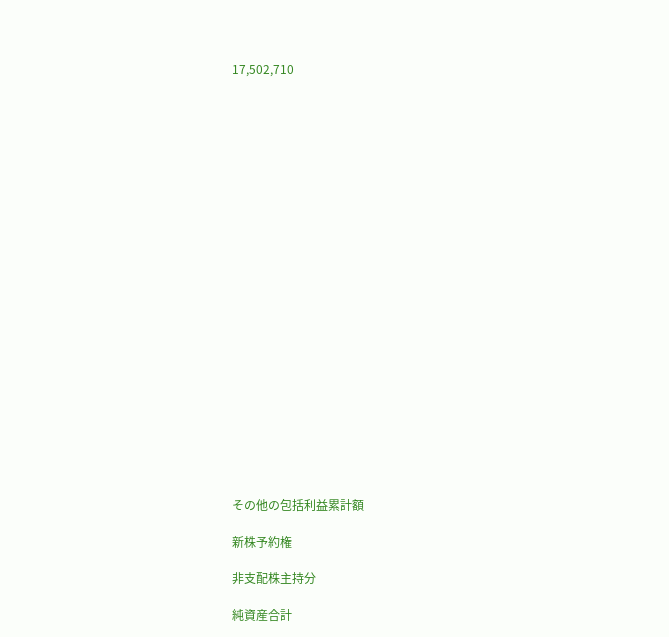17,502,710























その他の包括利益累計額

新株予約権

非支配株主持分

純資産合計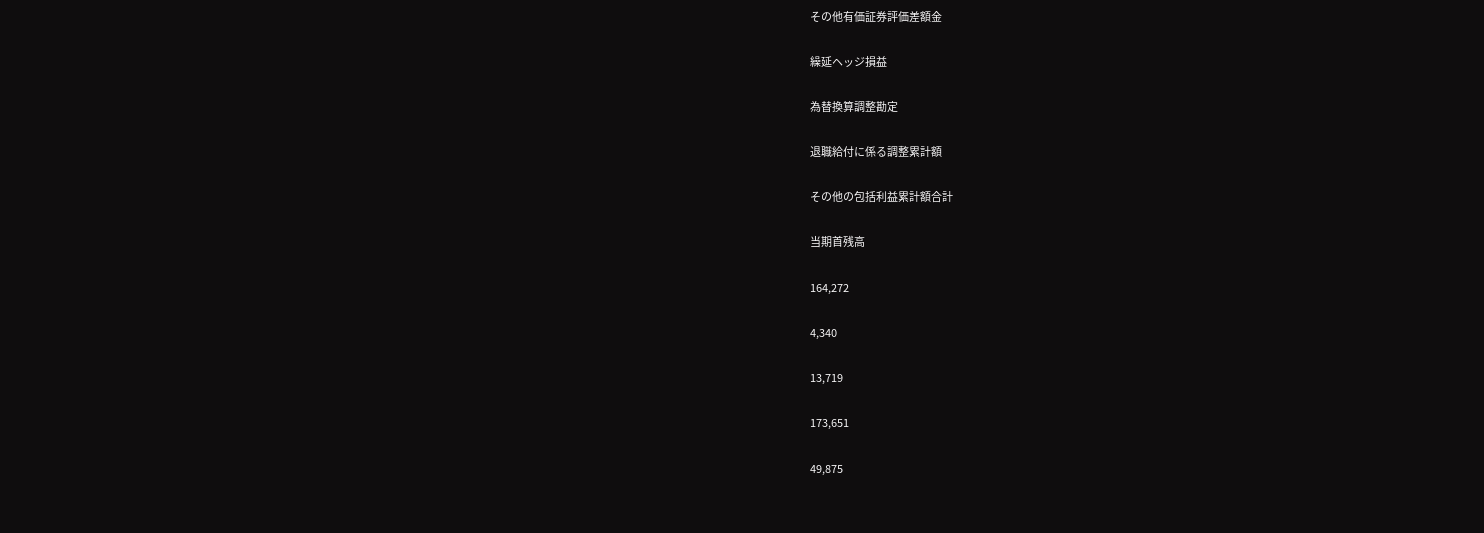その他有価証券評価差額金

繰延ヘッジ損益

為替換算調整勘定

退職給付に係る調整累計額

その他の包括利益累計額合計

当期首残高

164,272

4,340

13,719

173,651

49,875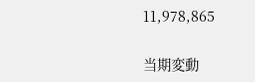11,978,865

当期変動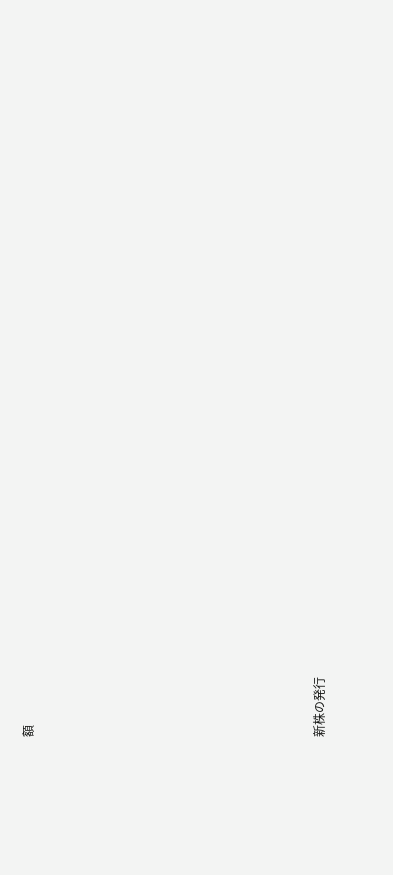額

















新株の発行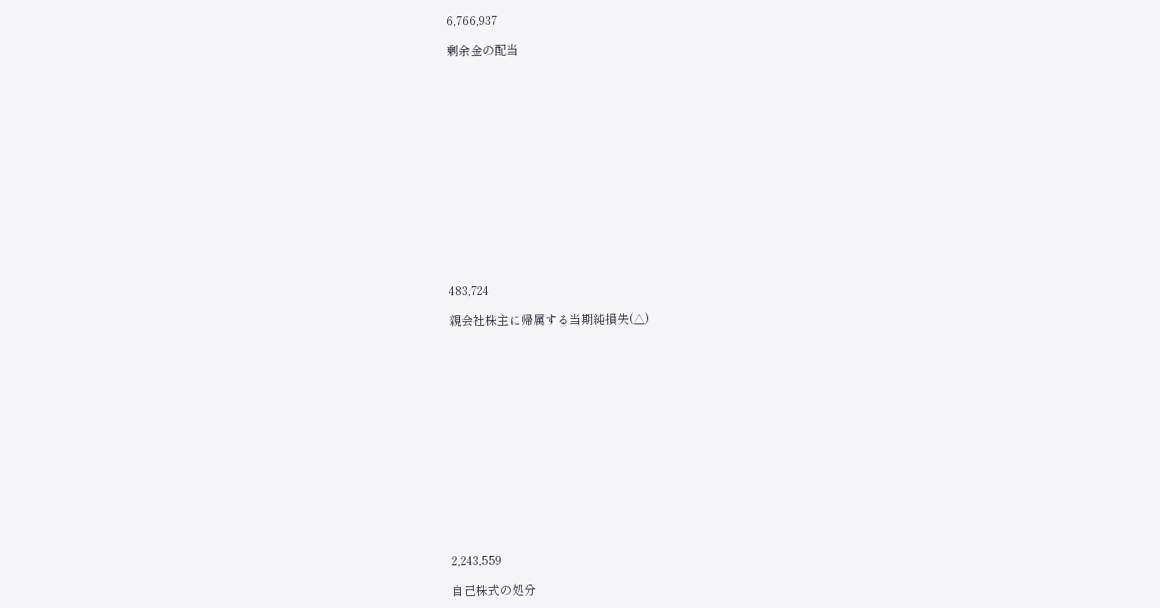6,766,937

剰余金の配当















483,724

親会社株主に帰属する当期純損失(△)















2,243,559

自己株式の処分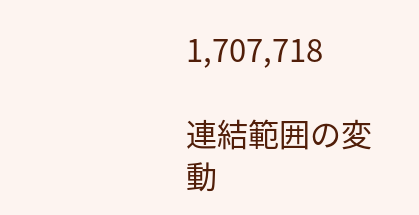1,707,718

連結範囲の変動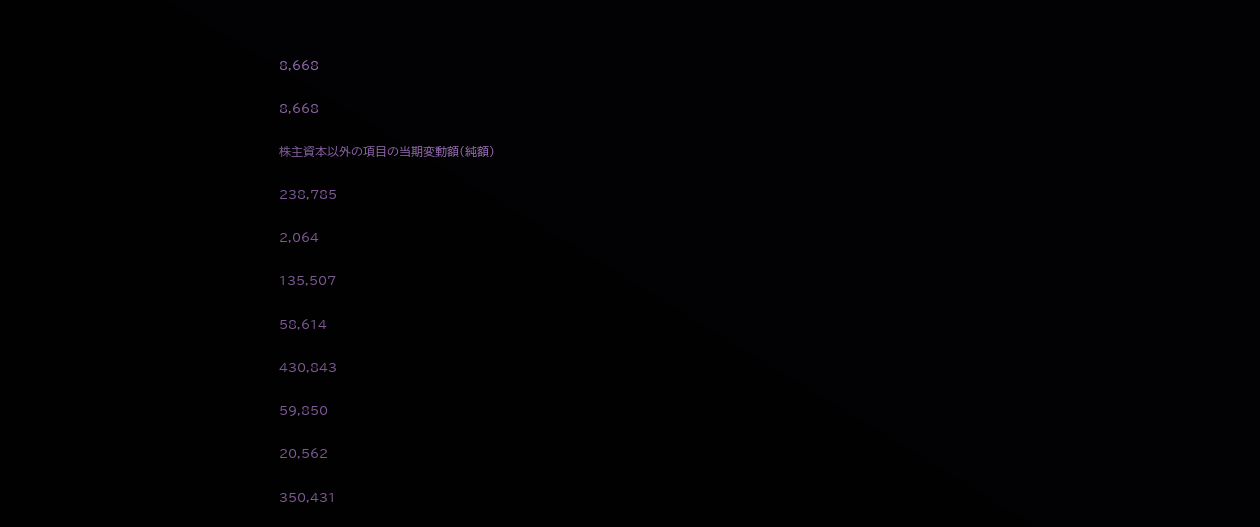8,668

8,668

株主資本以外の項目の当期変動額(純額)

238,785

2,064

135,507

58,614

430,843

59,850

20,562

350,431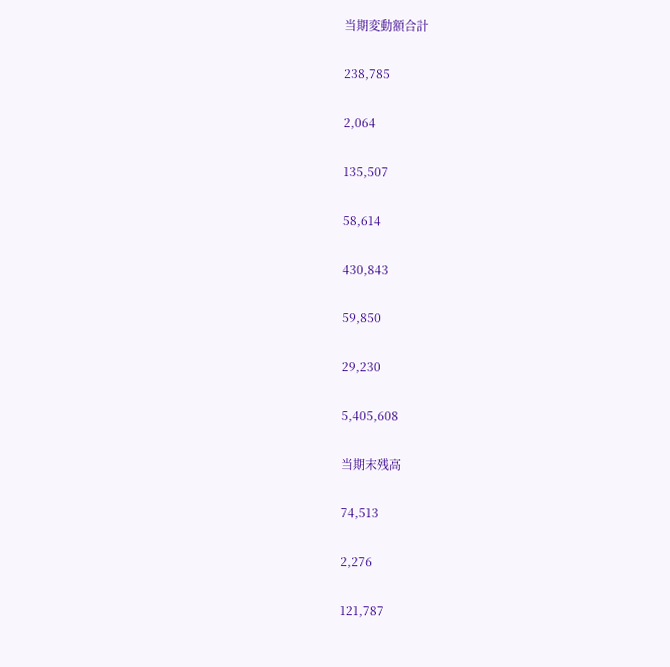当期変動額合計

238,785

2,064

135,507

58,614

430,843

59,850

29,230

5,405,608

当期末残高

74,513

2,276

121,787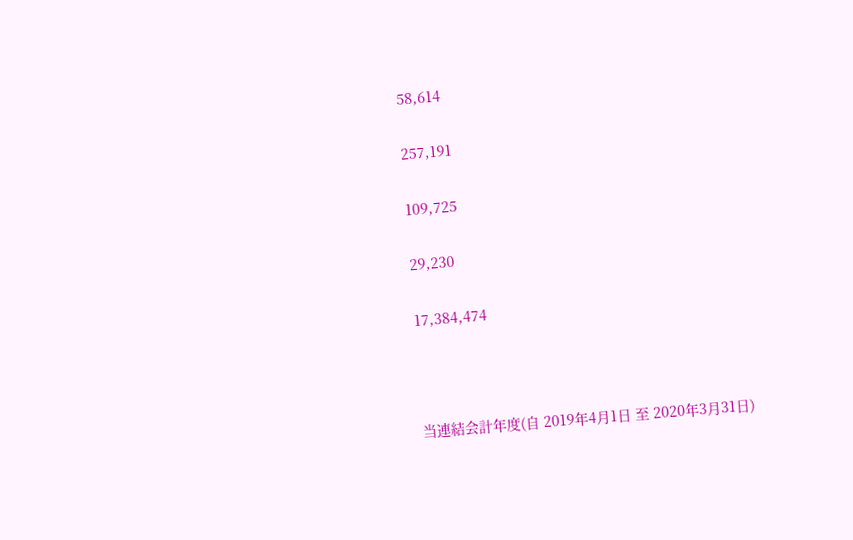58,614

257,191

109,725

29,230

17,384,474



当連結会計年度(自 2019年4月1日 至 2020年3月31日)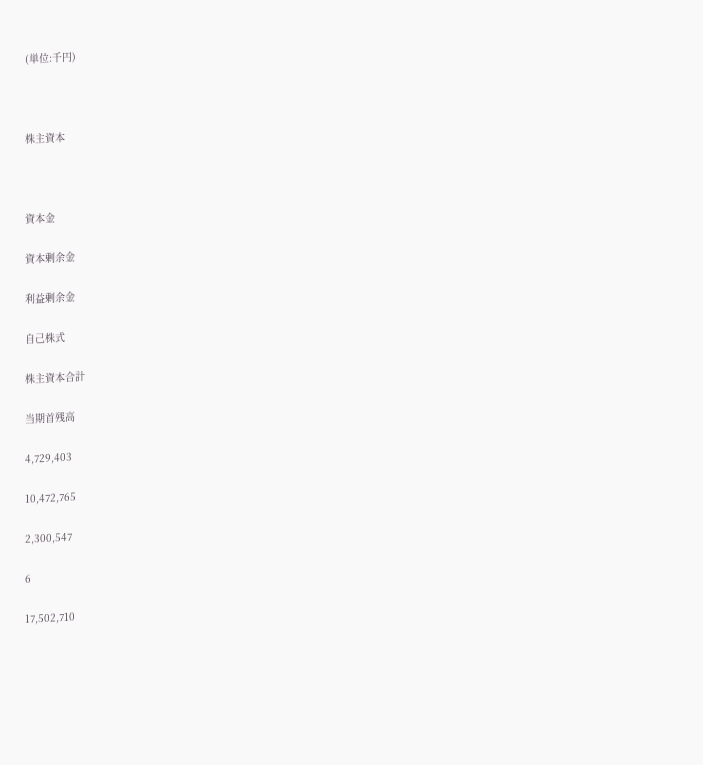(単位:千円)



株主資本



資本金

資本剰余金

利益剰余金

自己株式

株主資本合計

当期首残高

4,729,403

10,472,765

2,300,547

6

17,502,710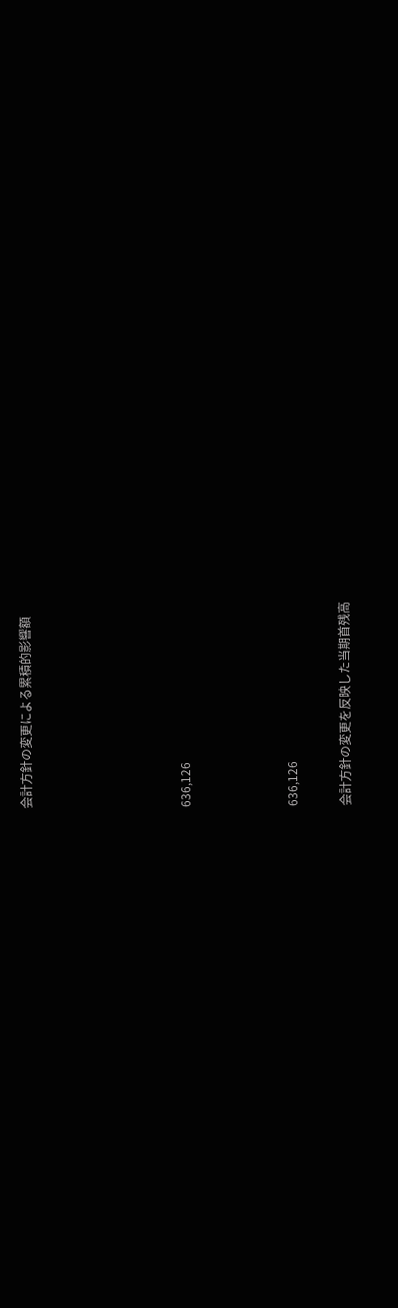会計方針の変更による累積的影響額





636,126



636,126

会計方針の変更を反映した当期首残高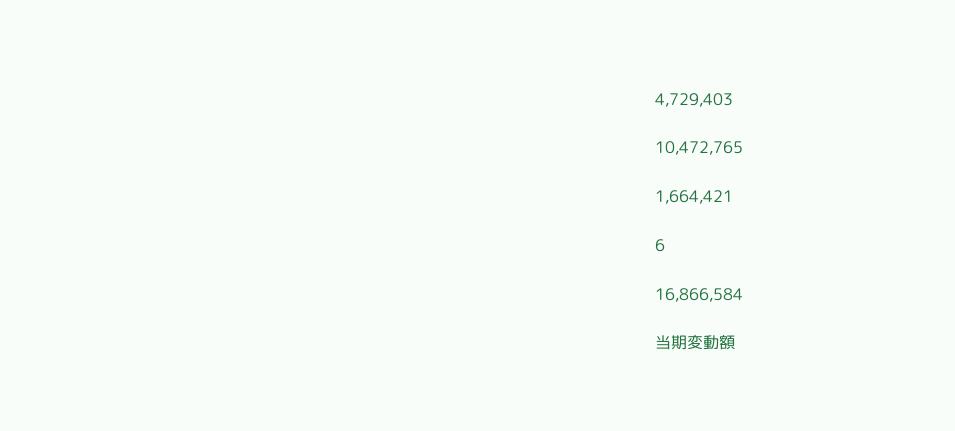4,729,403

10,472,765

1,664,421

6

16,866,584

当期変動額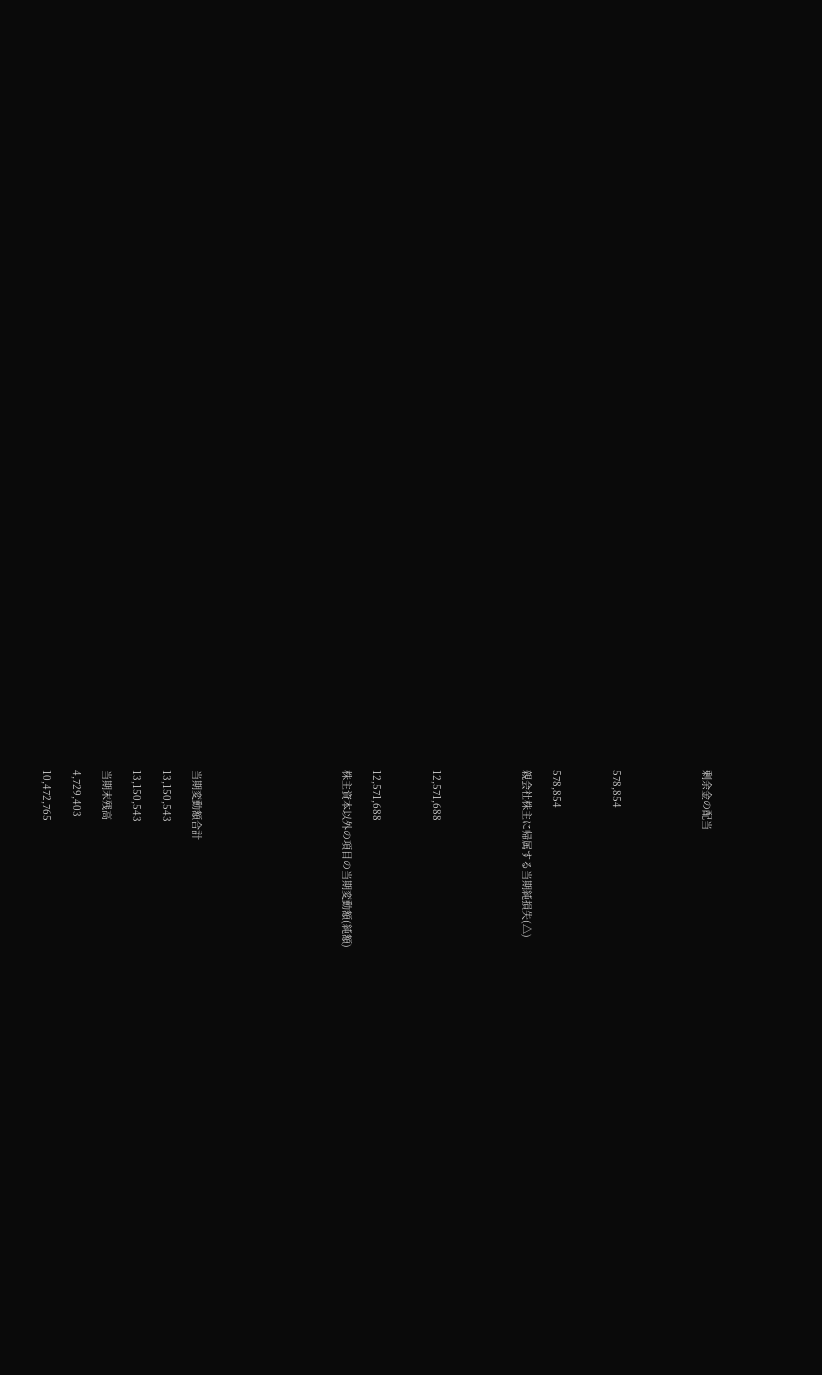剰余金の配当





578,854



578,854

親会社株主に帰属する当期純損失(△)





12,571,688



12,571,688

株主資本以外の項目の当期変動額(純額)









当期変動額合計

13,150,543

13,150,543

当期末残高

4,729,403

10,472,765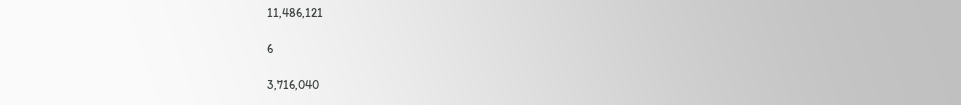11,486,121

6

3,716,040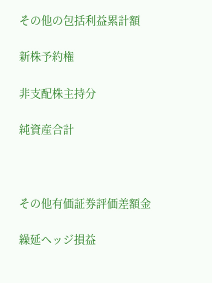その他の包括利益累計額

新株予約権

非支配株主持分

純資産合計



その他有価証券評価差額金

繰延ヘッジ損益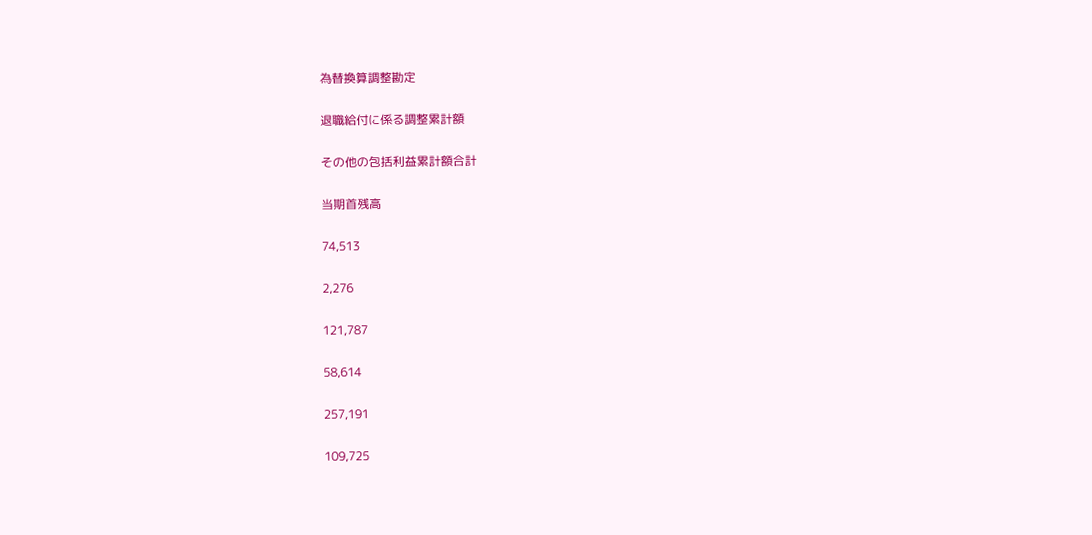為替換算調整勘定

退職給付に係る調整累計額

その他の包括利益累計額合計

当期首残高

74,513

2,276

121,787

58,614

257,191

109,725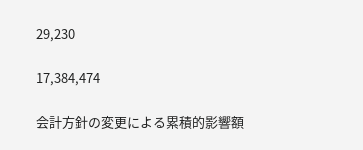29,230

17,384,474

会計方針の変更による累積的影響額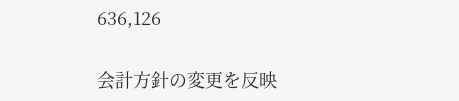636,126

会計方針の変更を反映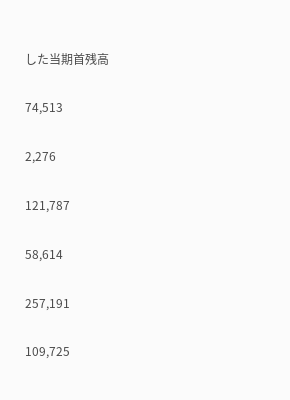した当期首残高

74,513

2,276

121,787

58,614

257,191

109,725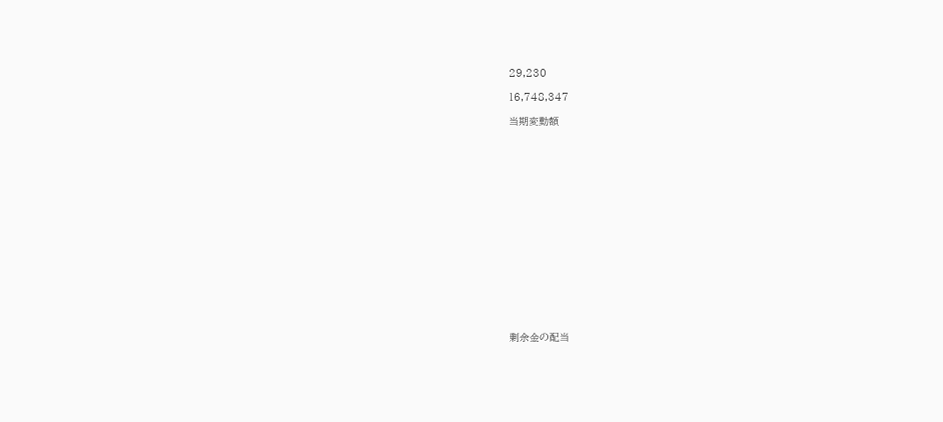29,230

16,748,347

当期変動額

















剰余金の配当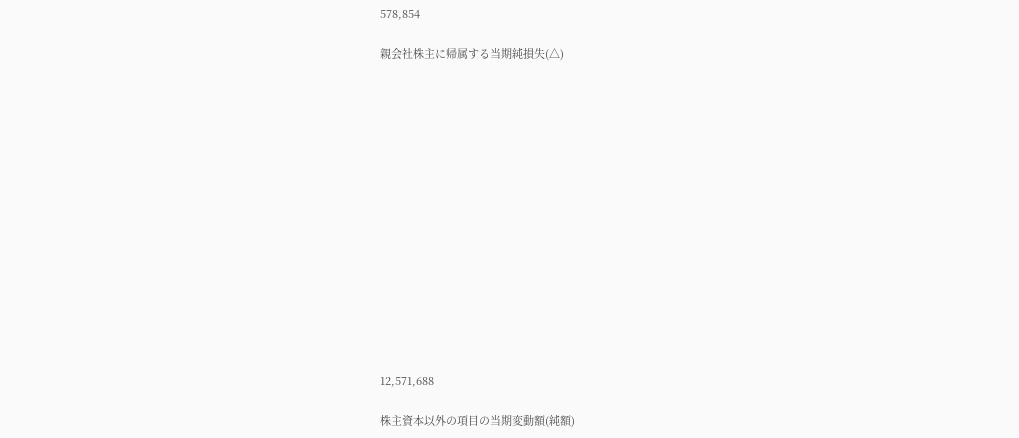578,854

親会社株主に帰属する当期純損失(△)















12,571,688

株主資本以外の項目の当期変動額(純額)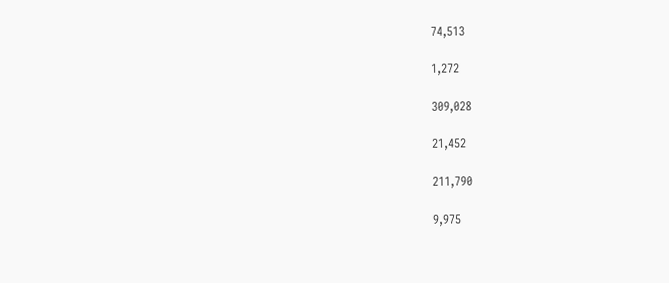74,513

1,272

309,028

21,452

211,790

9,975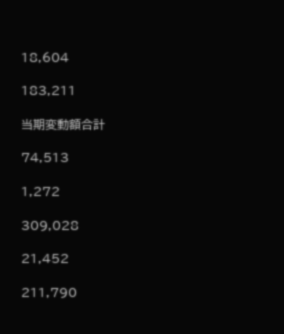18,604

183,211

当期変動額合計

74,513

1,272

309,028

21,452

211,790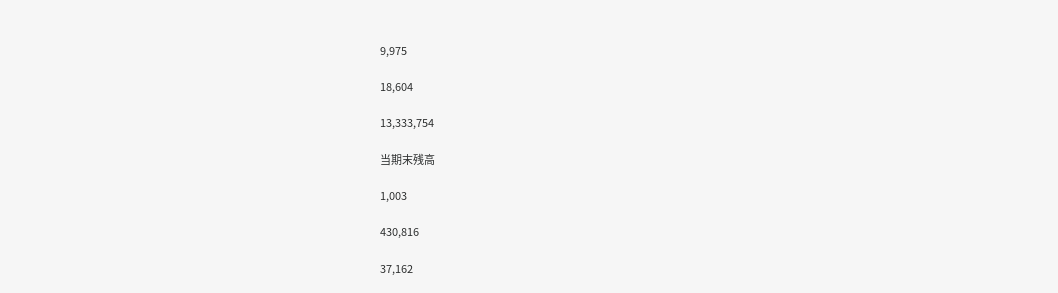9,975

18,604

13,333,754

当期末残高

1,003

430,816

37,162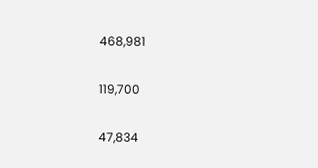468,981

119,700

47,834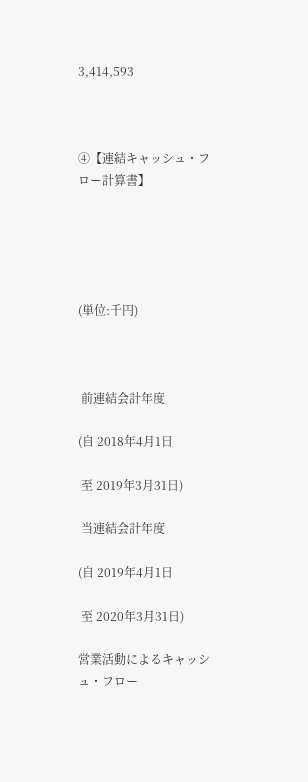3,414,593



④【連結キャッシュ・フロー計算書】





(単位:千円)



 前連結会計年度

(自 2018年4月1日

 至 2019年3月31日)

 当連結会計年度

(自 2019年4月1日

 至 2020年3月31日)

営業活動によるキャッシュ・フロー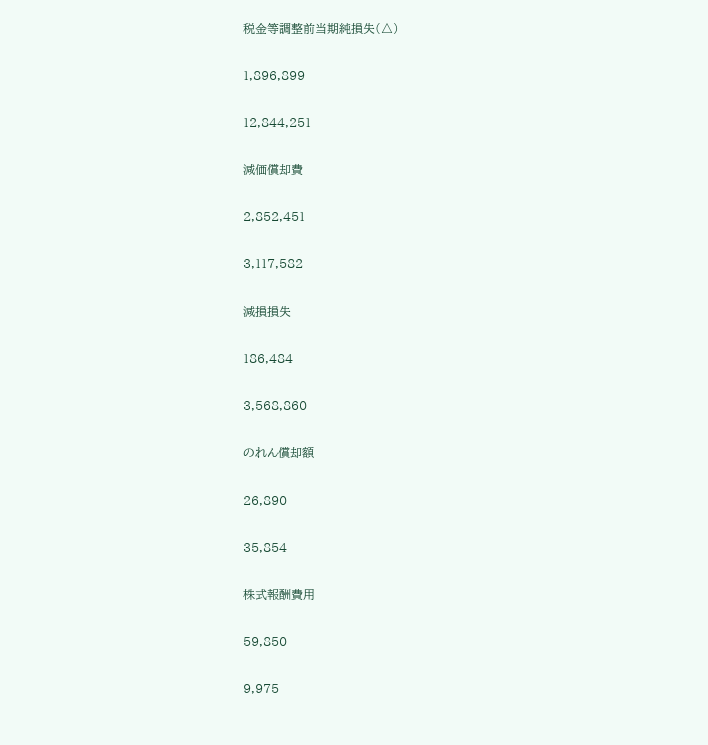税金等調整前当期純損失(△)

1,896,899

12,844,251

減価償却費

2,852,451

3,117,582

減損損失

186,484

3,568,860

のれん償却額

26,890

35,854

株式報酬費用

59,850

9,975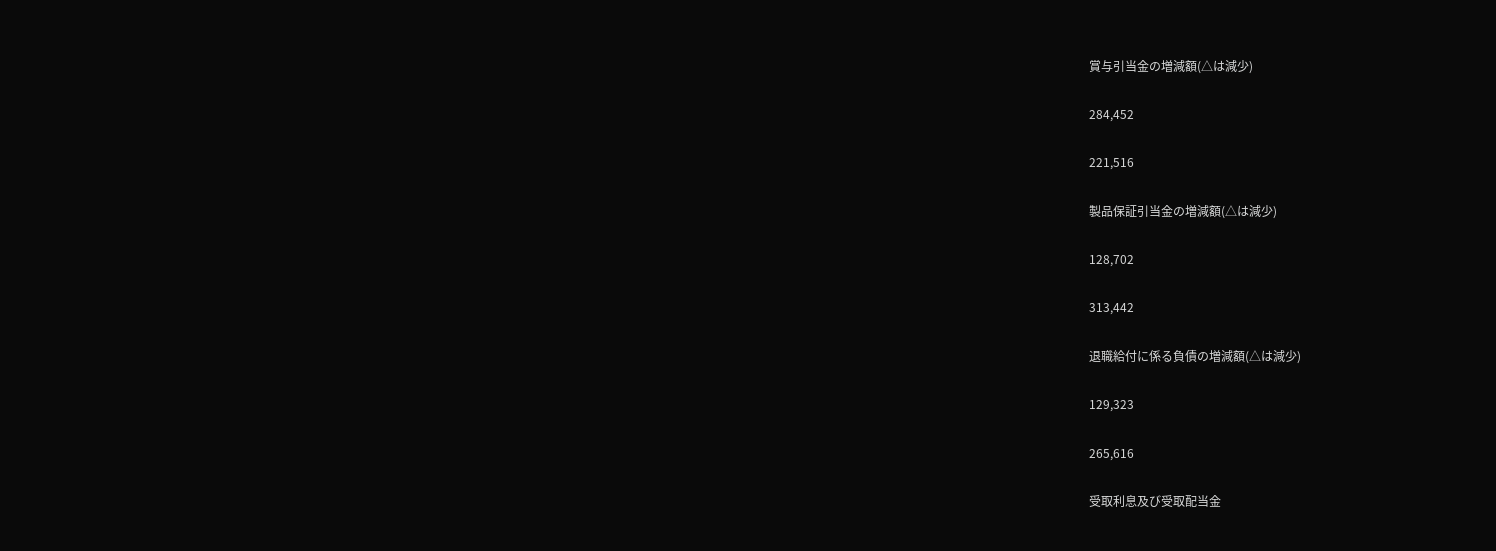賞与引当金の増減額(△は減少)

284,452

221,516

製品保証引当金の増減額(△は減少)

128,702

313,442

退職給付に係る負債の増減額(△は減少)

129,323

265,616

受取利息及び受取配当金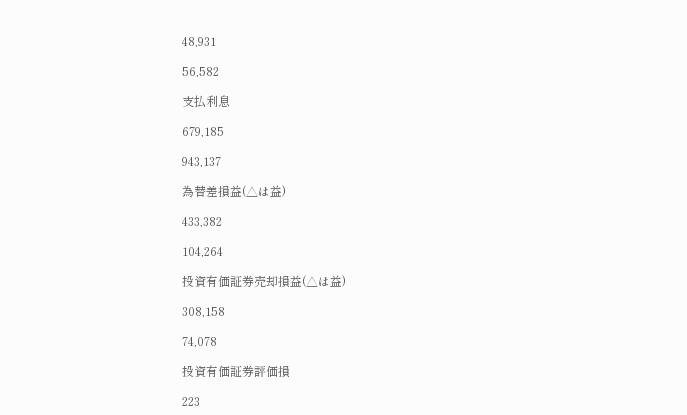48,931

56,582

支払利息

679,185

943,137

為替差損益(△は益)

433,382

104,264

投資有価証券売却損益(△は益)

308,158

74,078

投資有価証券評価損

223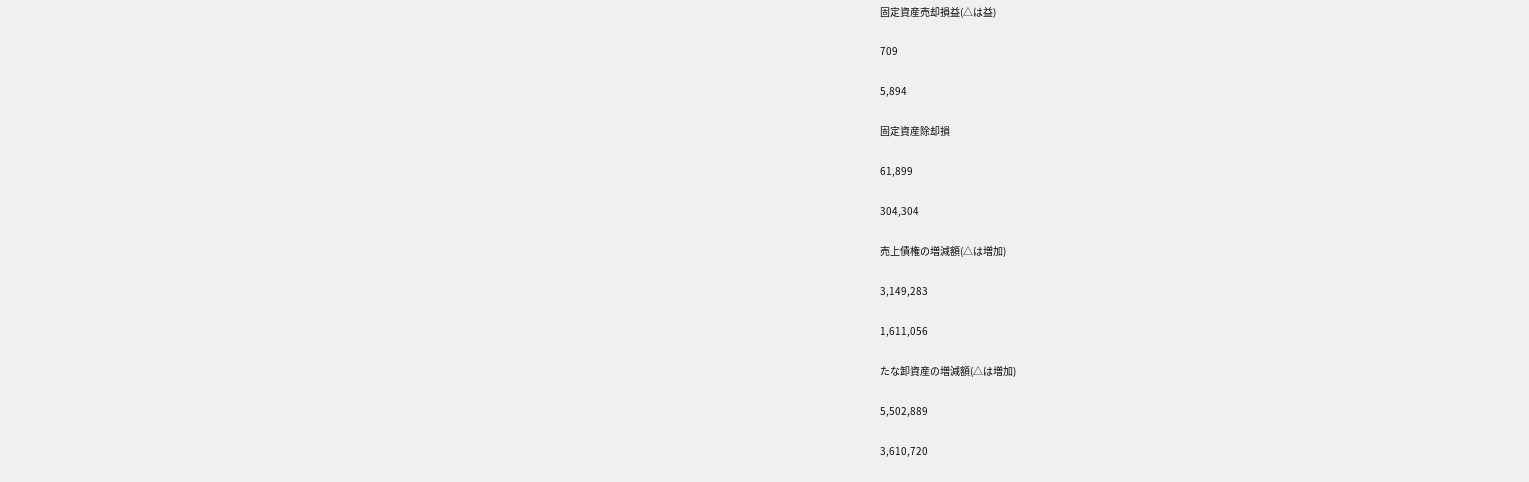固定資産売却損益(△は益)

709

5,894

固定資産除却損

61,899

304,304

売上債権の増減額(△は増加)

3,149,283

1,611,056

たな卸資産の増減額(△は増加)

5,502,889

3,610,720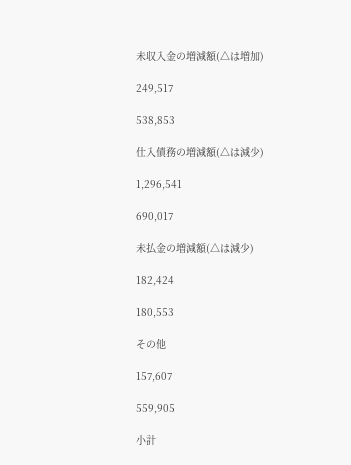未収入金の増減額(△は増加)

249,517

538,853

仕入債務の増減額(△は減少)

1,296,541

690,017

未払金の増減額(△は減少)

182,424

180,553

その他

157,607

559,905

小計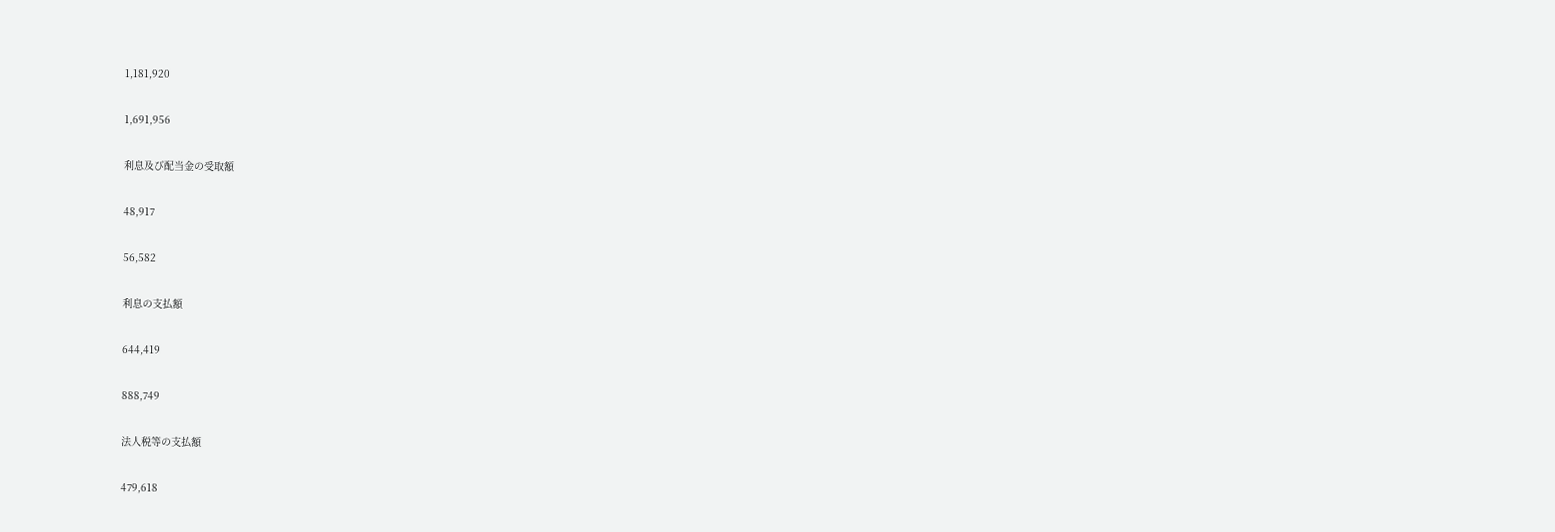1,181,920

1,691,956

利息及び配当金の受取額

48,917

56,582

利息の支払額

644,419

888,749

法人税等の支払額

479,618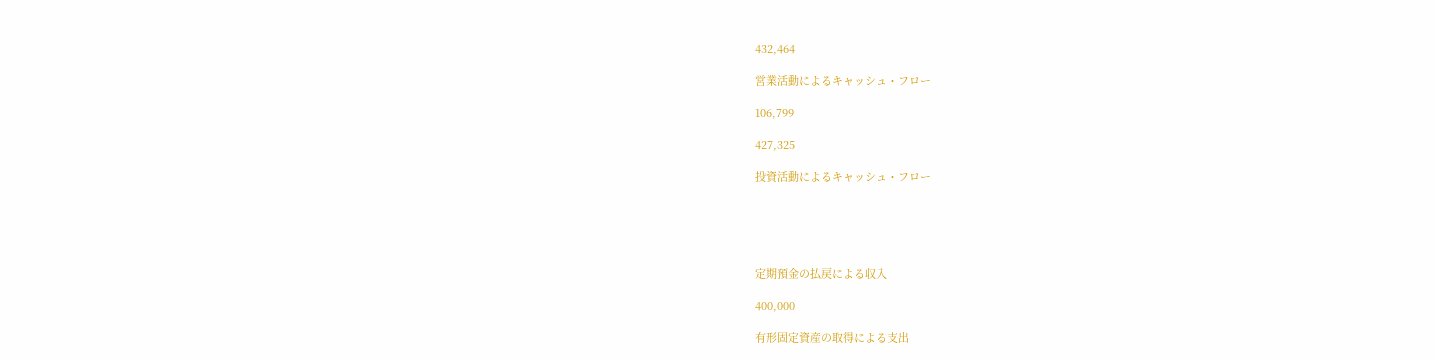432,464

営業活動によるキャッシュ・フロー

106,799

427,325

投資活動によるキャッシュ・フロー





定期預金の払戻による収入

400,000

有形固定資産の取得による支出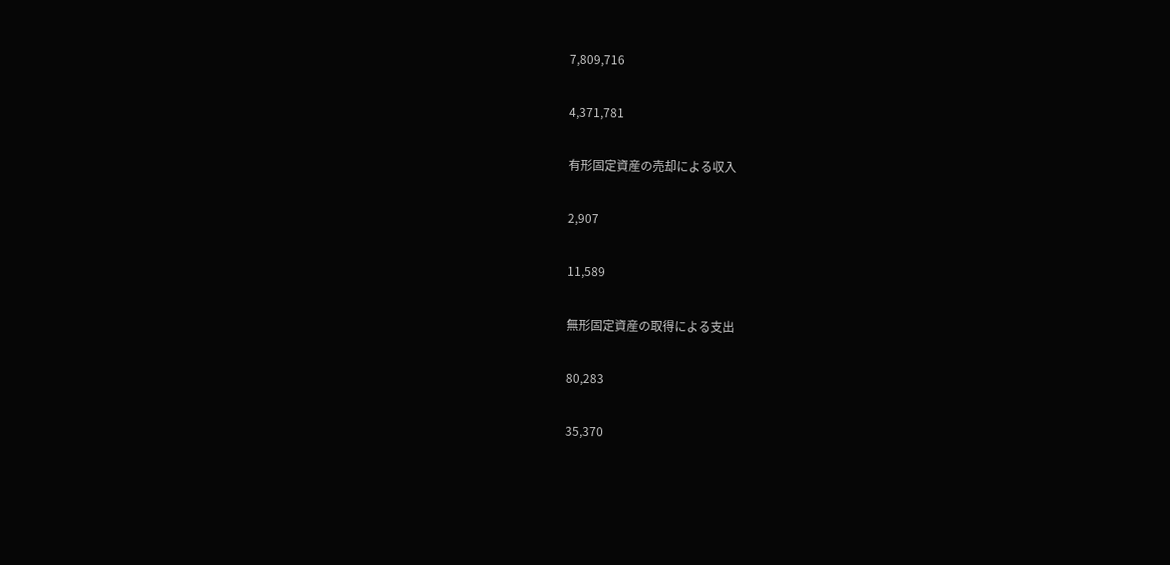7,809,716

4,371,781

有形固定資産の売却による収入

2,907

11,589

無形固定資産の取得による支出

80,283

35,370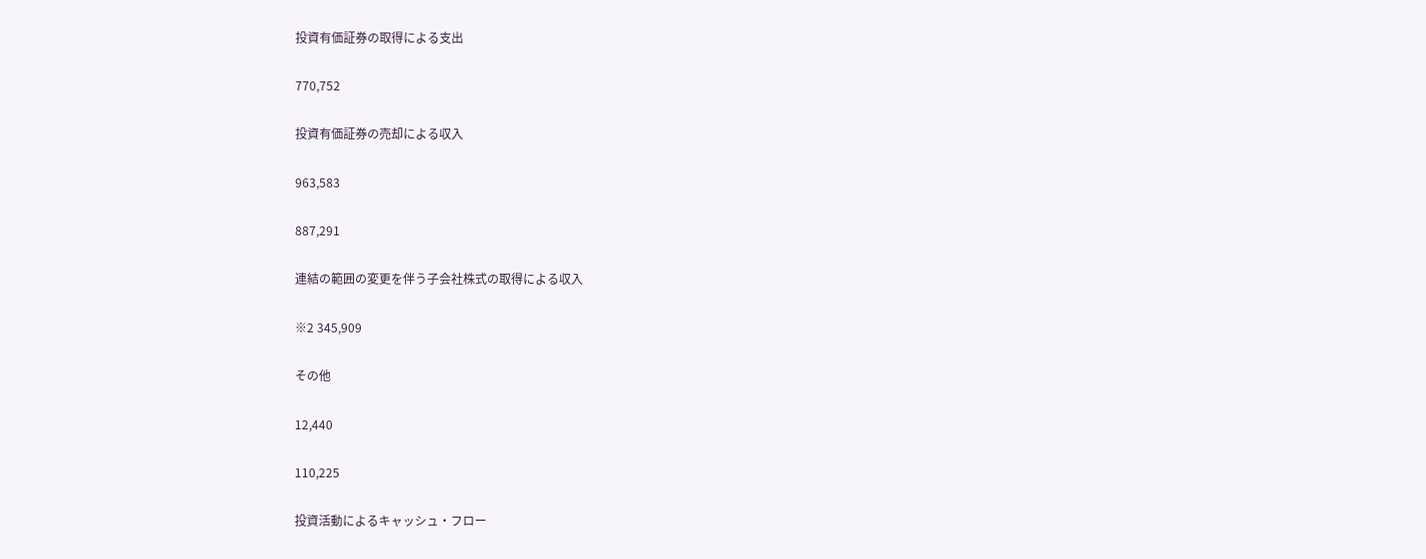投資有価証券の取得による支出

770,752

投資有価証券の売却による収入

963,583

887,291

連結の範囲の変更を伴う子会社株式の取得による収入

※2 345,909

その他

12,440

110,225

投資活動によるキャッシュ・フロー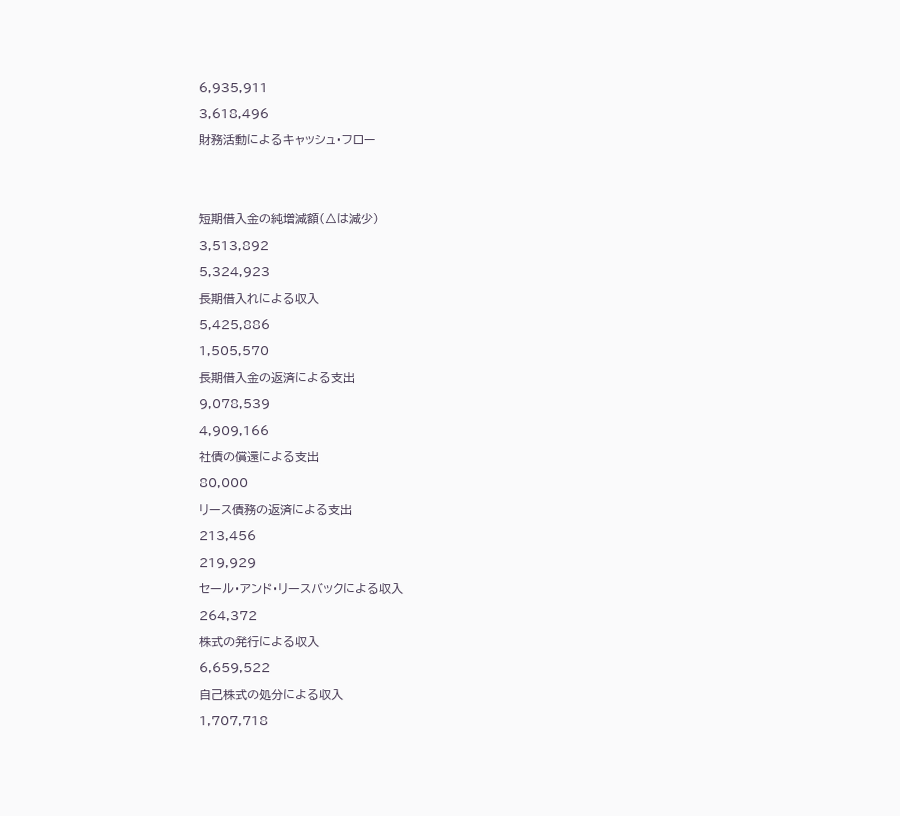6,935,911

3,618,496

財務活動によるキャッシュ・フロー





短期借入金の純増減額(△は減少)

3,513,892

5,324,923

長期借入れによる収入

5,425,886

1,505,570

長期借入金の返済による支出

9,078,539

4,909,166

社債の償還による支出

80,000

リース債務の返済による支出

213,456

219,929

セール・アンド・リースバックによる収入

264,372

株式の発行による収入

6,659,522

自己株式の処分による収入

1,707,718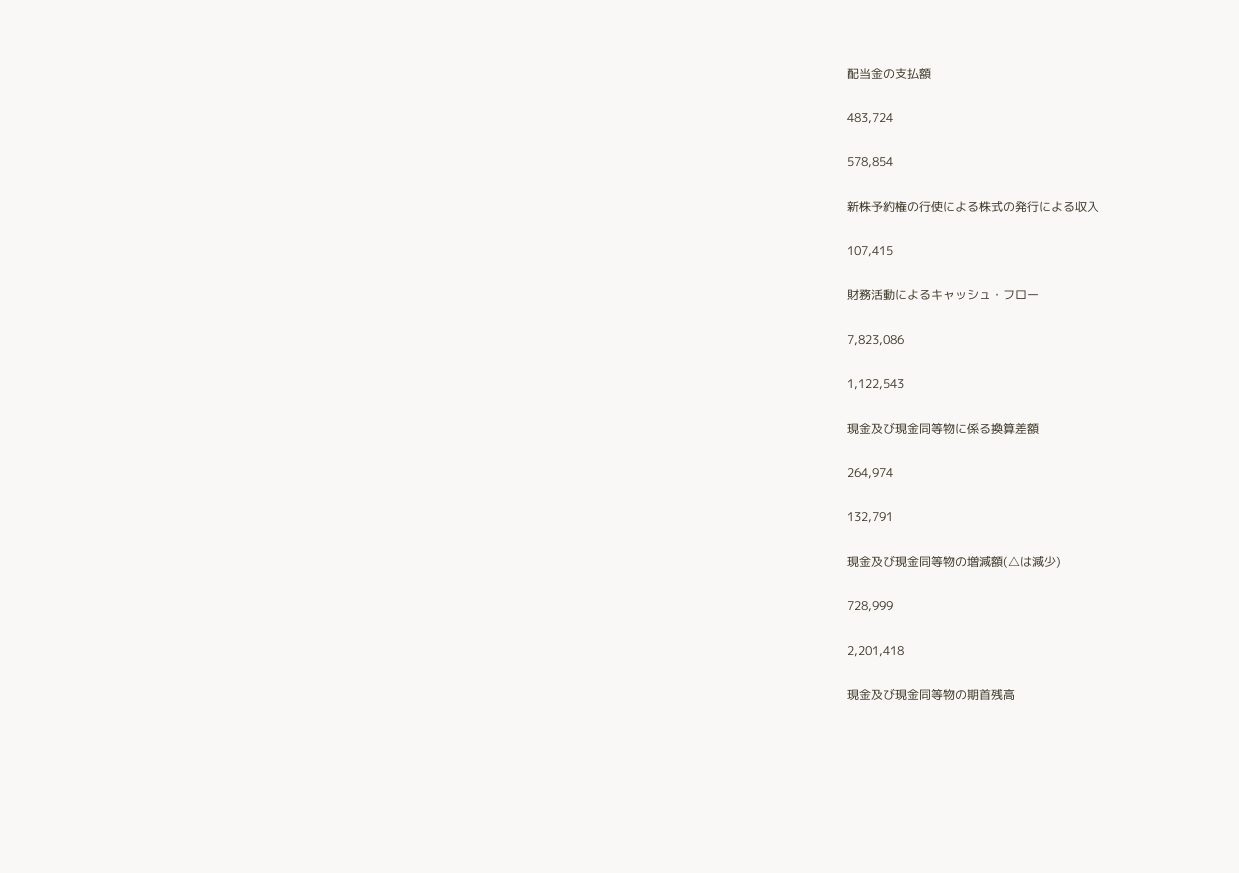配当金の支払額

483,724

578,854

新株予約権の行使による株式の発行による収入

107,415

財務活動によるキャッシュ・フロー

7,823,086

1,122,543

現金及び現金同等物に係る換算差額

264,974

132,791

現金及び現金同等物の増減額(△は減少)

728,999

2,201,418

現金及び現金同等物の期首残高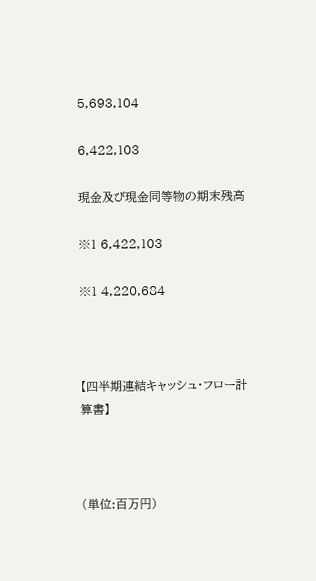5,693,104

6,422,103

現金及び現金同等物の期末残高

※1 6,422,103

※1 4,220,684



【四半期連結キャッシュ・フロー計算書】



(単位:百万円)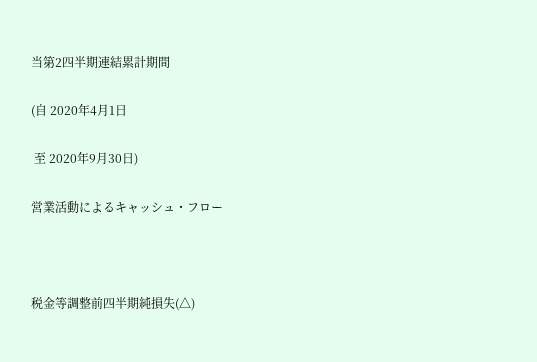当第2四半期連結累計期間

(自 2020年4月1日

 至 2020年9月30日)

営業活動によるキャッシュ・フロー



税金等調整前四半期純損失(△)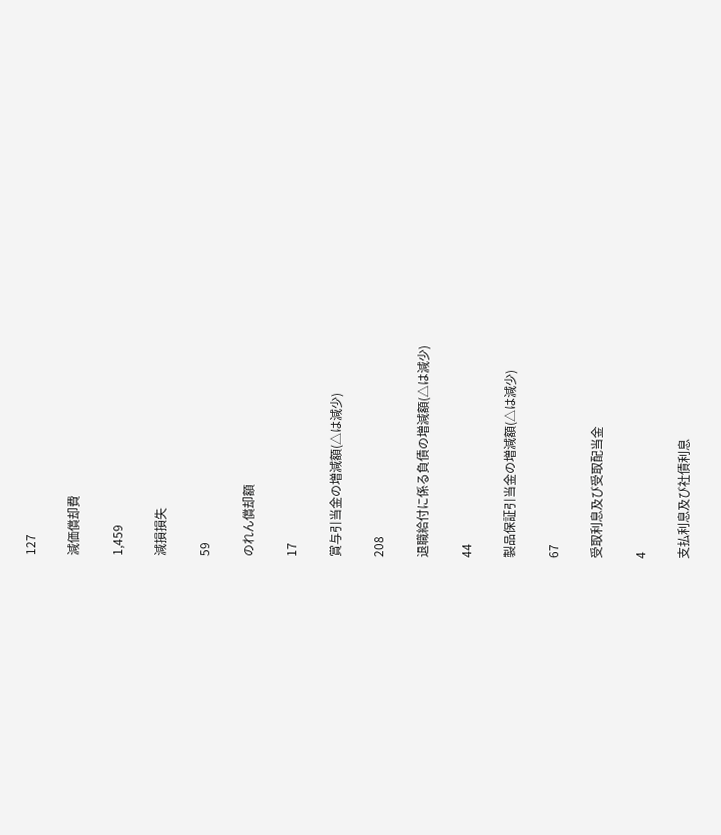127

減価償却費

1,459

減損損失

59

のれん償却額

17

賞与引当金の増減額(△は減少)

208

退職給付に係る負債の増減額(△は減少)

44

製品保証引当金の増減額(△は減少)

67

受取利息及び受取配当金

4

支払利息及び社債利息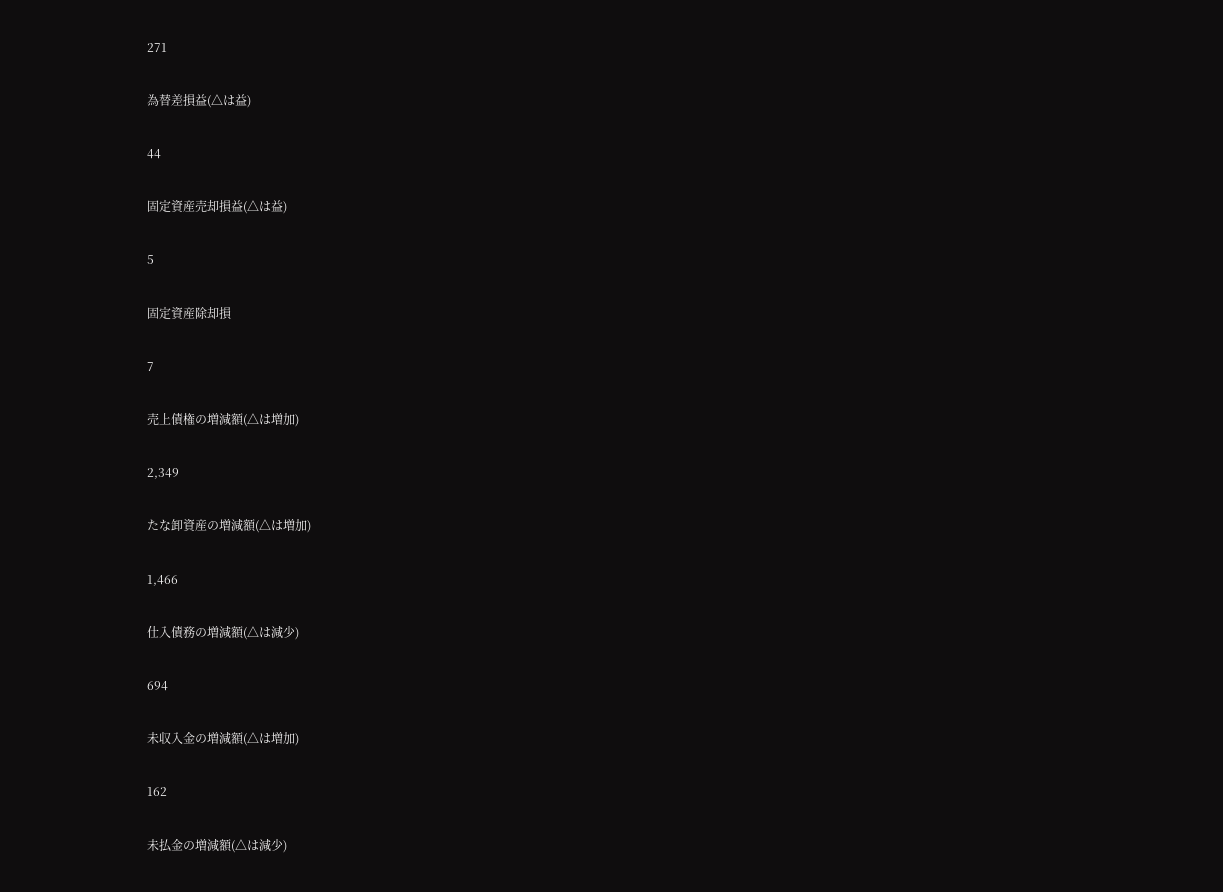271

為替差損益(△は益)

44

固定資産売却損益(△は益)

5

固定資産除却損

7

売上債権の増減額(△は増加)

2,349

たな卸資産の増減額(△は増加)

1,466

仕入債務の増減額(△は減少)

694

未収入金の増減額(△は増加)

162

未払金の増減額(△は減少)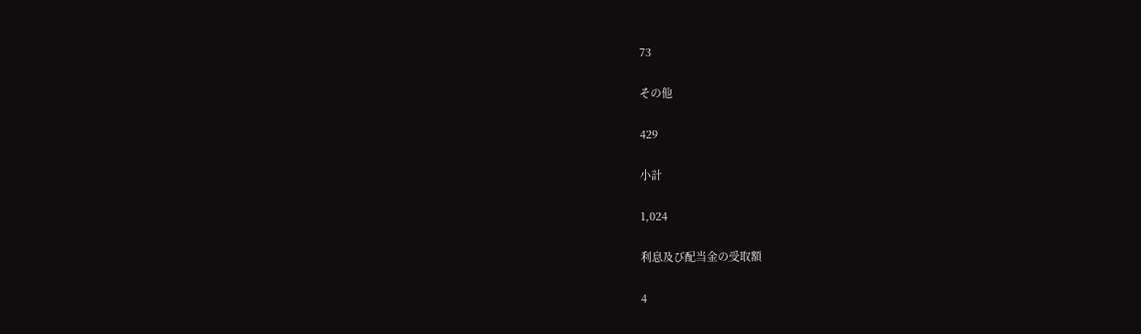73

その他

429

小計

1,024

利息及び配当金の受取額

4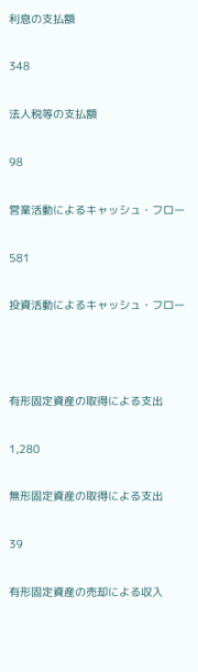利息の支払額

348

法人税等の支払額

98

営業活動によるキャッシュ・フロー

581

投資活動によるキャッシュ・フロー



有形固定資産の取得による支出

1,280

無形固定資産の取得による支出

39

有形固定資産の売却による収入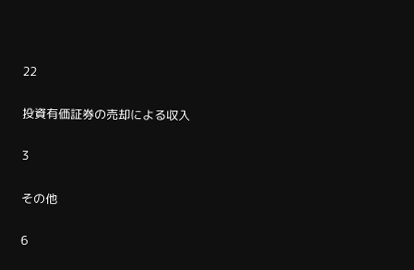22

投資有価証券の売却による収入

3

その他

6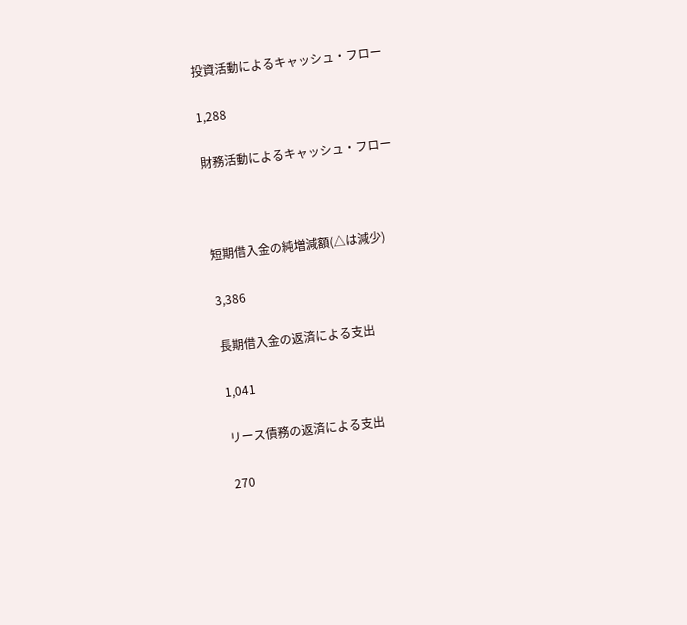投資活動によるキャッシュ・フロー

1,288

財務活動によるキャッシュ・フロー



短期借入金の純増減額(△は減少)

3,386

長期借入金の返済による支出

1,041

リース債務の返済による支出

270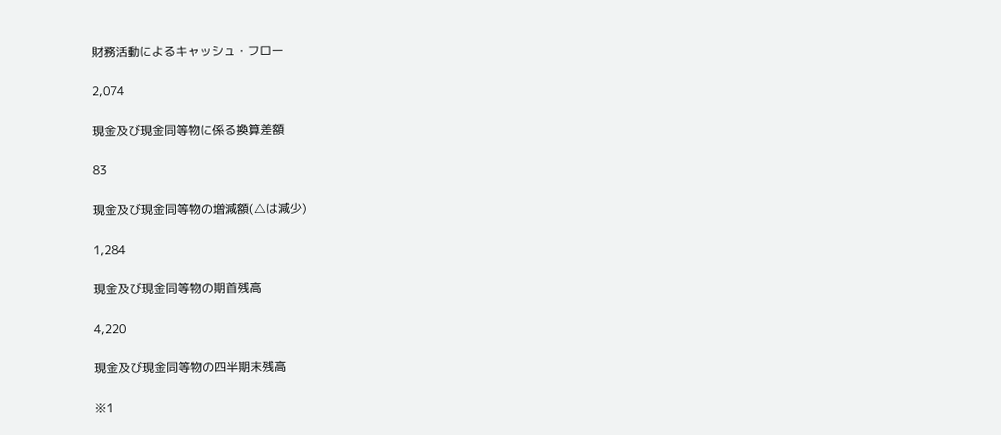財務活動によるキャッシュ・フロー

2,074

現金及び現金同等物に係る換算差額

83

現金及び現金同等物の増減額(△は減少)

1,284

現金及び現金同等物の期首残高

4,220

現金及び現金同等物の四半期末残高

※1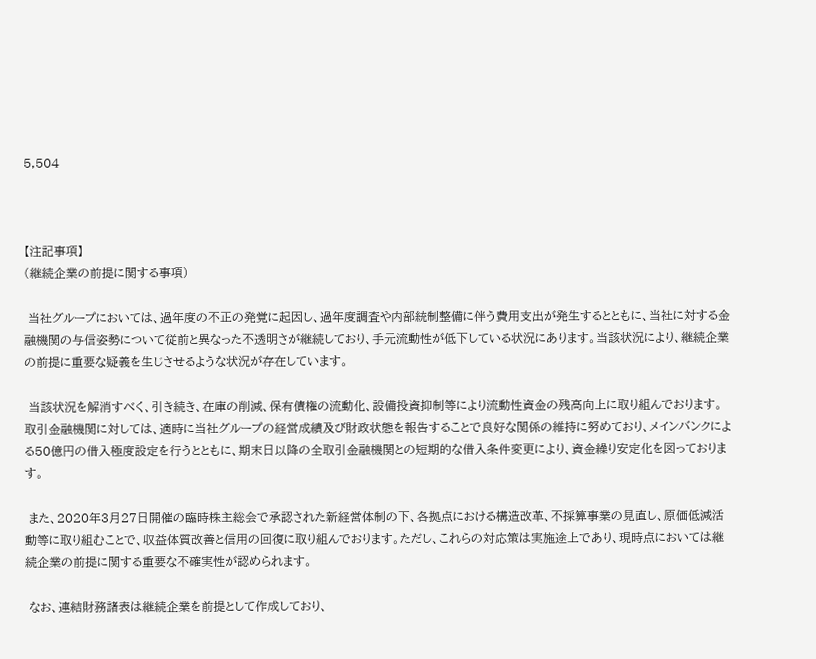5,504



【注記事項】
(継続企業の前提に関する事項)

 当社グループにおいては、過年度の不正の発覚に起因し、過年度調査や内部統制整備に伴う費用支出が発生するとともに、当社に対する金融機関の与信姿勢について従前と異なった不透明さが継続しており、手元流動性が低下している状況にあります。当該状況により、継続企業の前提に重要な疑義を生じさせるような状況が存在しています。

 当該状況を解消すべく、引き続き、在庫の削減、保有債権の流動化、設備投資抑制等により流動性資金の残高向上に取り組んでおります。取引金融機関に対しては、適時に当社グループの経営成績及び財政状態を報告することで良好な関係の維持に努めており、メインバンクによる50億円の借入極度設定を行うとともに、期末日以降の全取引金融機関との短期的な借入条件変更により、資金繰り安定化を図っております。

 また、2020年3月27日開催の臨時株主総会で承認された新経営体制の下、各拠点における構造改革、不採算事業の見直し、原価低減活動等に取り組むことで、収益体質改善と信用の回復に取り組んでおります。ただし、これらの対応策は実施途上であり、現時点においては継続企業の前提に関する重要な不確実性が認められます。

 なお、連結財務諸表は継続企業を前提として作成しており、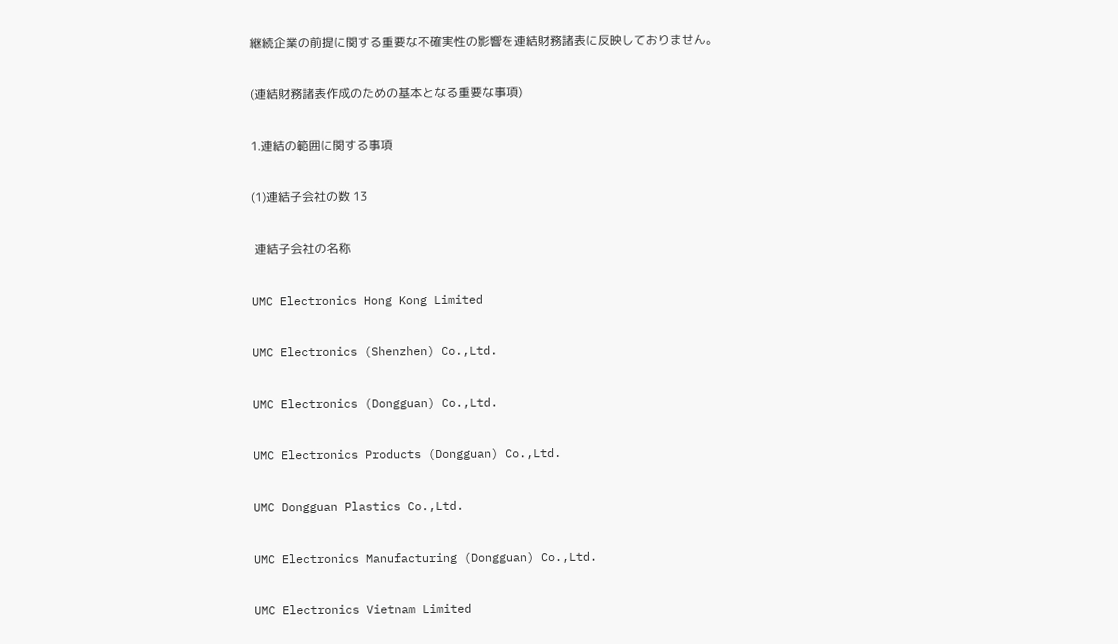継続企業の前提に関する重要な不確実性の影響を連結財務諸表に反映しておりません。

(連結財務諸表作成のための基本となる重要な事項)

1.連結の範囲に関する事項

(1)連結子会社の数 13

 連結子会社の名称

UMC Electronics Hong Kong Limited

UMC Electronics (Shenzhen) Co.,Ltd.

UMC Electronics (Dongguan) Co.,Ltd.

UMC Electronics Products (Dongguan) Co.,Ltd.

UMC Dongguan Plastics Co.,Ltd.

UMC Electronics Manufacturing (Dongguan) Co.,Ltd.

UMC Electronics Vietnam Limited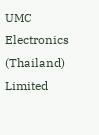UMC Electronics (Thailand) Limited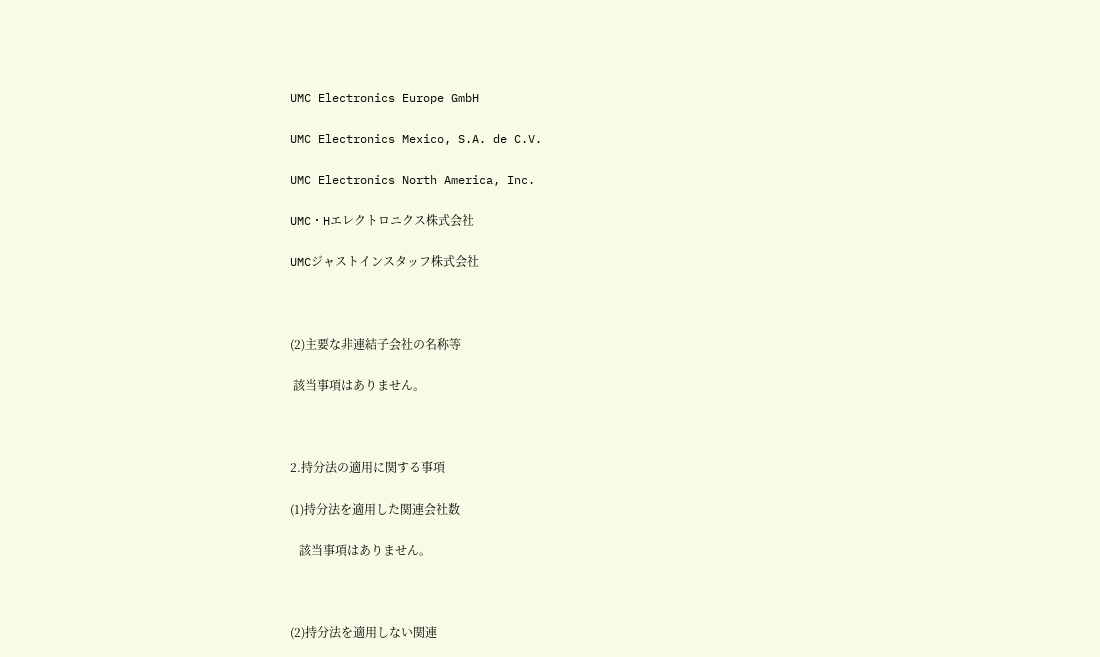UMC Electronics Europe GmbH

UMC Electronics Mexico, S.A. de C.V.

UMC Electronics North America, Inc.

UMC・Hエレクトロニクス株式会社

UMCジャストインスタッフ株式会社



(2)主要な非連結子会社の名称等

 該当事項はありません。



2.持分法の適用に関する事項

(1)持分法を適用した関連会社数

   該当事項はありません。



(2)持分法を適用しない関連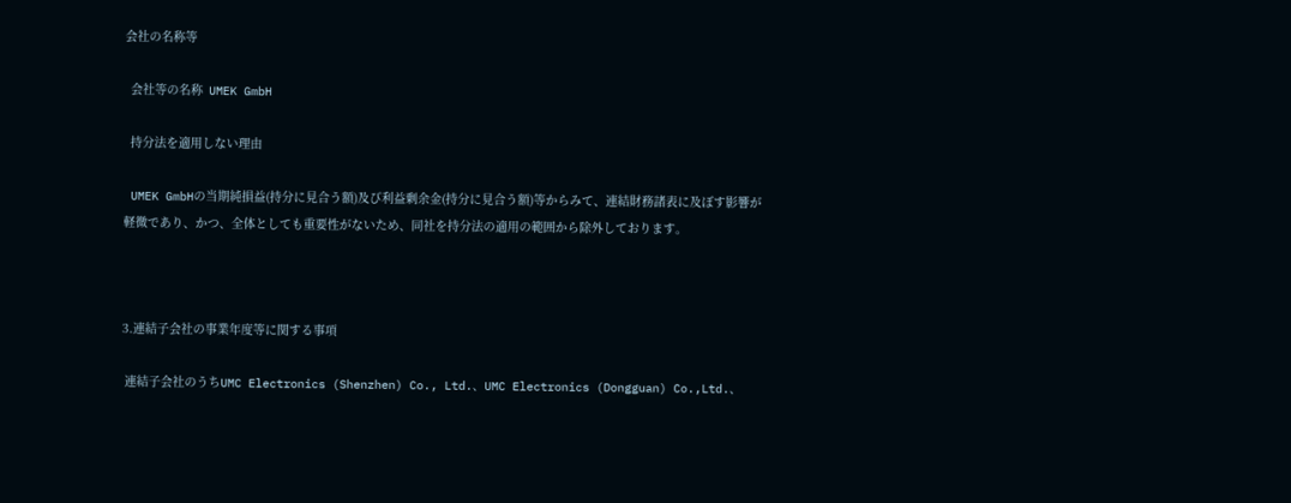会社の名称等

  会社等の名称  UMEK GmbH

  持分法を適用しない理由

 UMEK GmbHの当期純損益(持分に見合う額)及び利益剰余金(持分に見合う額)等からみて、連結財務諸表に及ぼす影響が軽微であり、かつ、全体としても重要性がないため、同社を持分法の適用の範囲から除外しております。



3.連結子会社の事業年度等に関する事項

 連結子会社のうちUMC Electronics (Shenzhen) Co., Ltd.、UMC Electronics (Dongguan) Co.,Ltd.、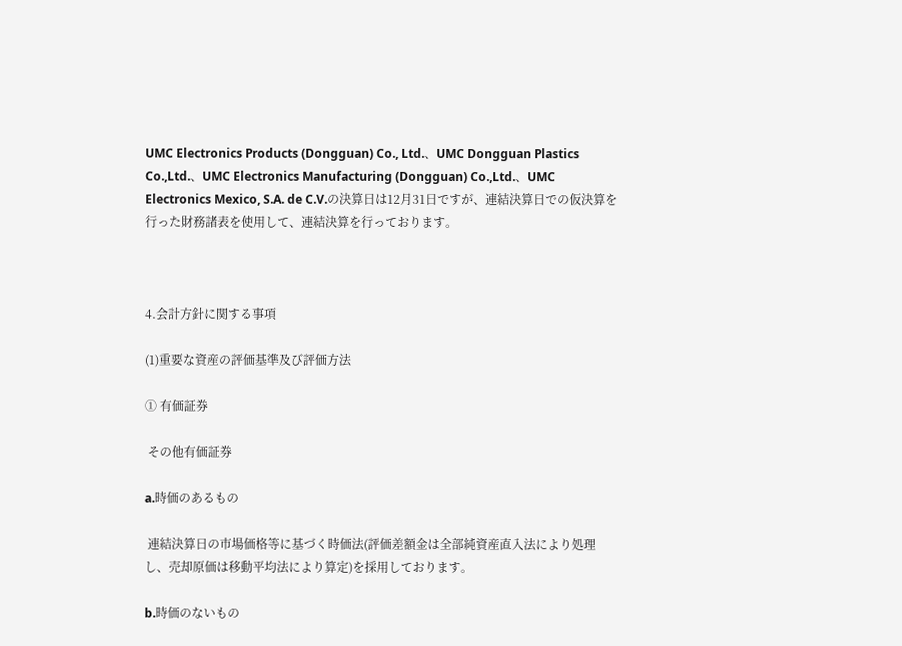UMC Electronics Products (Dongguan) Co., Ltd.、UMC Dongguan Plastics Co.,Ltd.、UMC Electronics Manufacturing (Dongguan) Co.,Ltd.、UMC Electronics Mexico, S.A. de C.V.の決算日は12月31日ですが、連結決算日での仮決算を行った財務諸表を使用して、連結決算を行っております。



4.会計方針に関する事項

(1)重要な資産の評価基準及び評価方法

① 有価証券

 その他有価証券

a.時価のあるもの

 連結決算日の市場価格等に基づく時価法(評価差額金は全部純資産直入法により処理し、売却原価は移動平均法により算定)を採用しております。

b.時価のないもの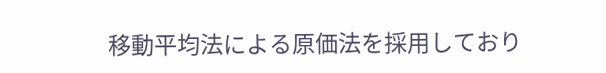移動平均法による原価法を採用しており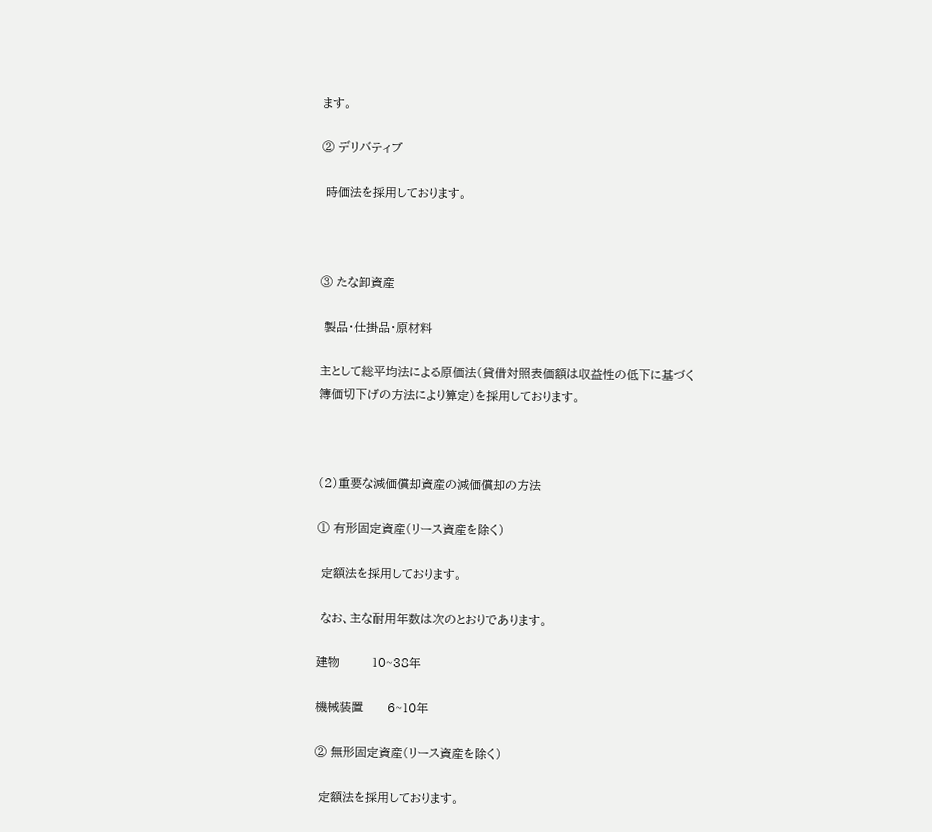ます。

② デリバティブ

 時価法を採用しております。



③ たな卸資産

 製品・仕掛品・原材料

主として総平均法による原価法(貸借対照表価額は収益性の低下に基づく簿価切下げの方法により算定)を採用しております。



(2)重要な減価償却資産の減価償却の方法

① 有形固定資産(リース資産を除く)

 定額法を採用しております。

 なお、主な耐用年数は次のとおりであります。

建物        10~38年

機械装置      6~10年

② 無形固定資産(リース資産を除く)

 定額法を採用しております。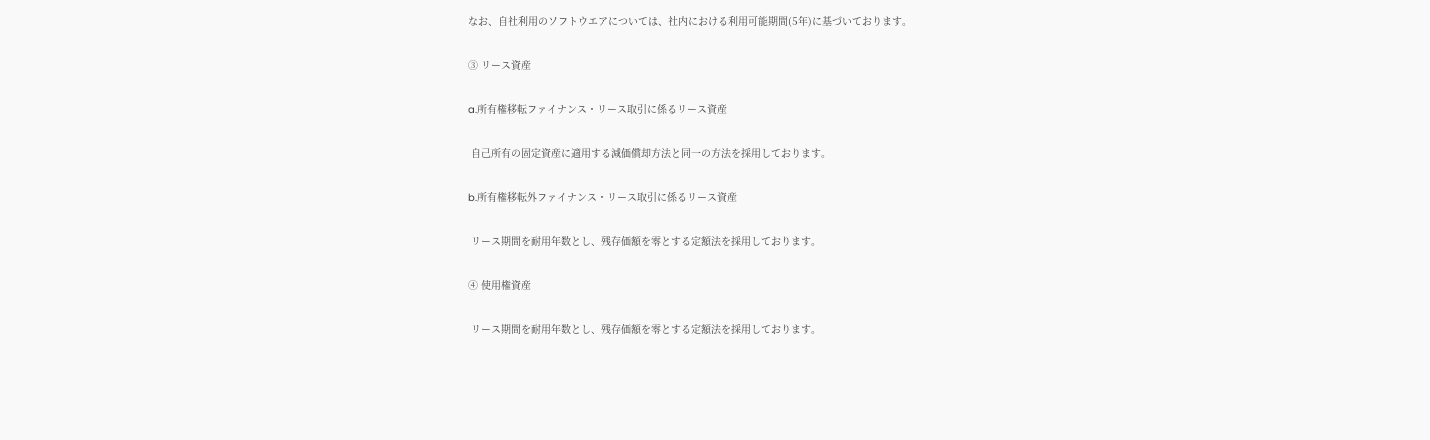なお、自社利用のソフトウエアについては、社内における利用可能期間(5年)に基づいております。

③ リース資産

a.所有権移転ファイナンス・リース取引に係るリース資産

 自己所有の固定資産に適用する減価償却方法と同一の方法を採用しております。

b.所有権移転外ファイナンス・リース取引に係るリース資産

 リース期間を耐用年数とし、残存価額を零とする定額法を採用しております。

④ 使用権資産

 リース期間を耐用年数とし、残存価額を零とする定額法を採用しております。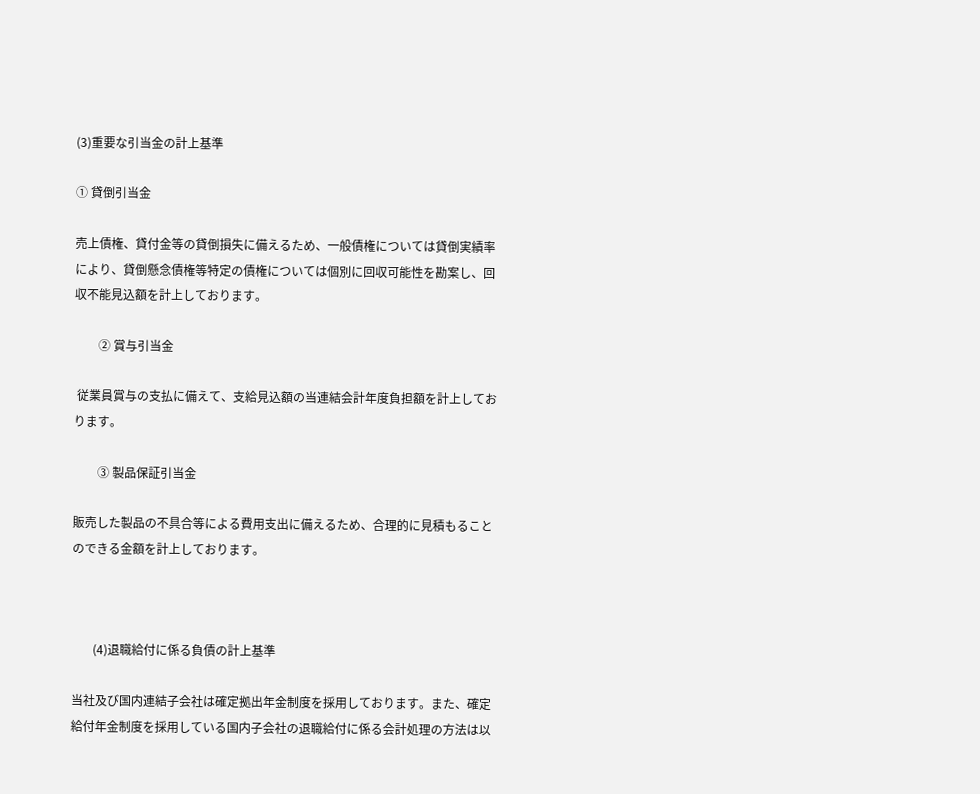(3)重要な引当金の計上基準

① 貸倒引当金

売上債権、貸付金等の貸倒損失に備えるため、一般債権については貸倒実績率により、貸倒懸念債権等特定の債権については個別に回収可能性を勘案し、回収不能見込額を計上しております。

        ② 賞与引当金

 従業員賞与の支払に備えて、支給見込額の当連結会計年度負担額を計上しております。

        ③ 製品保証引当金

販売した製品の不具合等による費用支出に備えるため、合理的に見積もることのできる金額を計上しております。



       (4)退職給付に係る負債の計上基準

当社及び国内連結子会社は確定拠出年金制度を採用しております。また、確定給付年金制度を採用している国内子会社の退職給付に係る会計処理の方法は以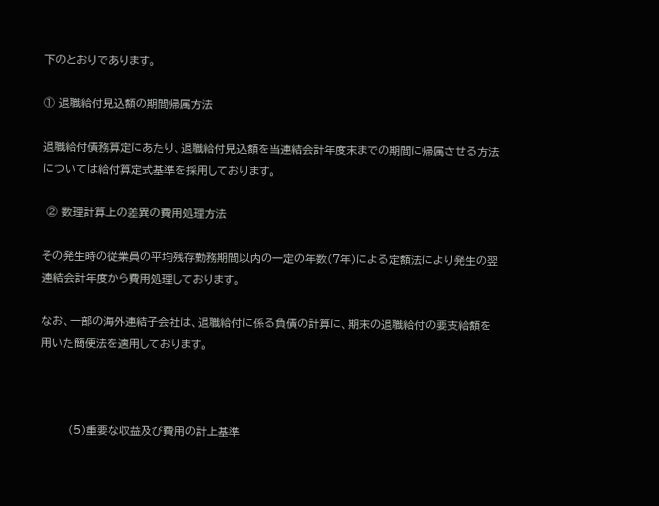下のとおりであります。

① 退職給付見込額の期間帰属方法

退職給付債務算定にあたり、退職給付見込額を当連結会計年度末までの期間に帰属させる方法については給付算定式基準を採用しております。

 ② 数理計算上の差異の費用処理方法

その発生時の従業員の平均残存勤務期間以内の一定の年数(7年)による定額法により発生の翌連結会計年度から費用処理しております。

なお、一部の海外連結子会社は、退職給付に係る負債の計算に、期末の退職給付の要支給額を用いた簡便法を適用しております。



       (5)重要な収益及び費用の計上基準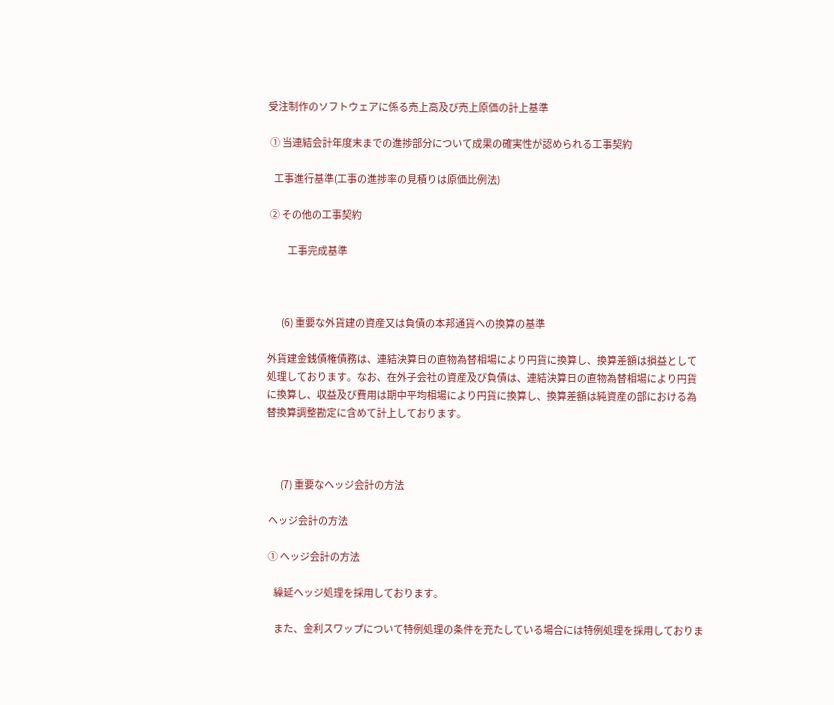受注制作のソフトウェアに係る売上高及び売上原価の計上基準

 ① 当連結会計年度末までの進捗部分について成果の確実性が認められる工事契約

   工事進行基準(工事の進捗率の見積りは原価比例法)

 ② その他の工事契約

          工事完成基準



       (6) 重要な外貨建の資産又は負債の本邦通貨への換算の基準

外貨建金銭債権債務は、連結決算日の直物為替相場により円貨に換算し、換算差額は損益として処理しております。なお、在外子会社の資産及び負債は、連結決算日の直物為替相場により円貨に換算し、収益及び費用は期中平均相場により円貨に換算し、換算差額は純資産の部における為替換算調整勘定に含めて計上しております。



       (7) 重要なヘッジ会計の方法

 ヘッジ会計の方法

 ① ヘッジ会計の方法

    繰延ヘッジ処理を採用しております。

    また、金利スワップについて特例処理の条件を充たしている場合には特例処理を採用しておりま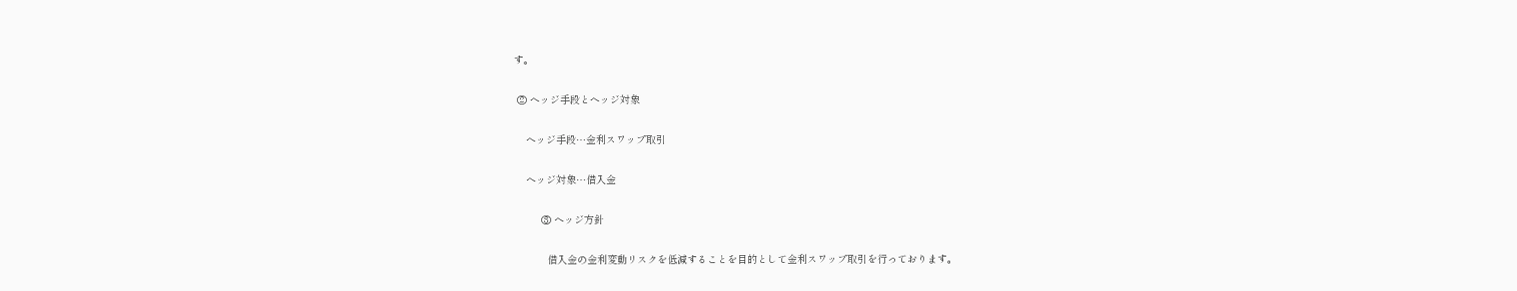す。

 ② ヘッジ手段とヘッジ対象

    ヘッジ手段…金利スワップ取引

    ヘッジ対象…借入金

         ③ ヘッジ方針

           借入金の金利変動リスクを低減することを目的として金利スワップ取引を行っております。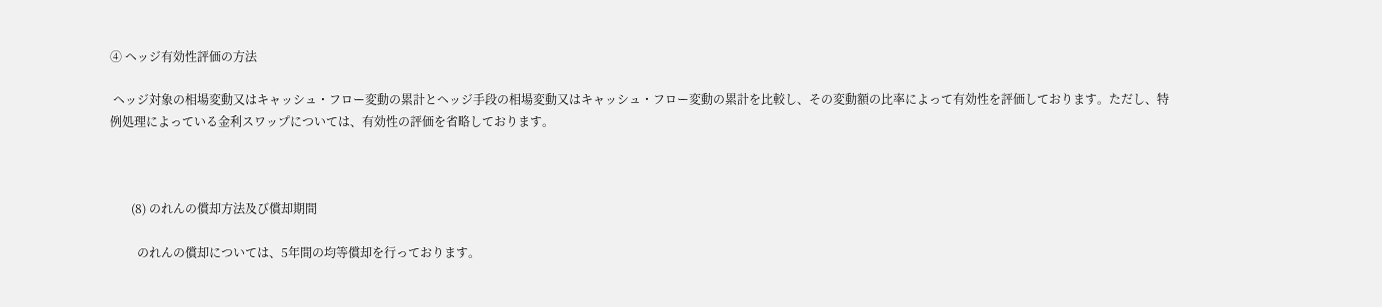④ ヘッジ有効性評価の方法

 ヘッジ対象の相場変動又はキャッシュ・フロー変動の累計とヘッジ手段の相場変動又はキャッシュ・フロー変動の累計を比較し、その変動額の比率によって有効性を評価しております。ただし、特例処理によっている金利スワップについては、有効性の評価を省略しております。



       (8) のれんの償却方法及び償却期間

         のれんの償却については、5年間の均等償却を行っております。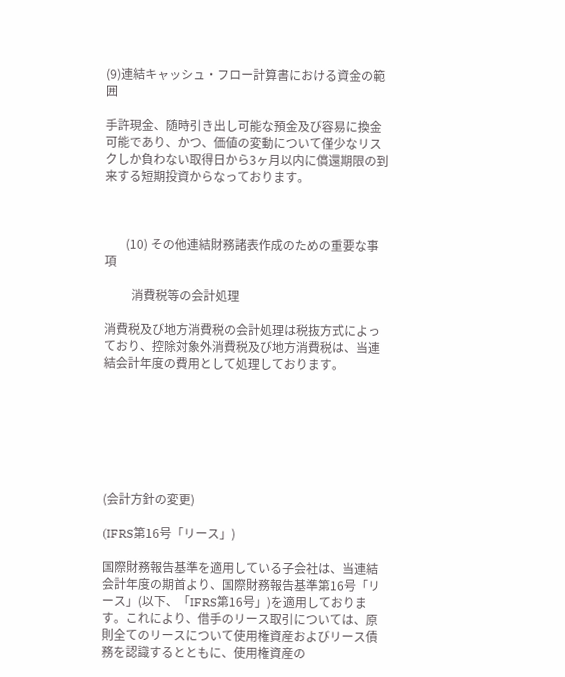(9)連結キャッシュ・フロー計算書における資金の範囲

手許現金、随時引き出し可能な預金及び容易に換金可能であり、かつ、価値の変動について僅少なリスクしか負わない取得日から3ヶ月以内に償還期限の到来する短期投資からなっております。



       (10) その他連結財務諸表作成のための重要な事項

         消費税等の会計処理

消費税及び地方消費税の会計処理は税抜方式によっており、控除対象外消費税及び地方消費税は、当連結会計年度の費用として処理しております。







(会計方針の変更)

(IFRS第16号「リース」)

国際財務報告基準を適用している子会社は、当連結会計年度の期首より、国際財務報告基準第16号「リース」(以下、「IFRS第16号」)を適用しております。これにより、借手のリース取引については、原則全てのリースについて使用権資産およびリース債務を認識するとともに、使用権資産の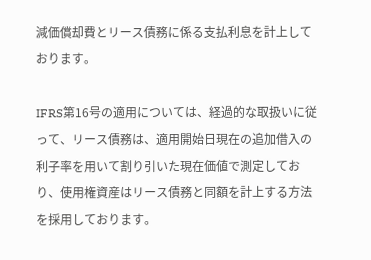減価償却費とリース債務に係る支払利息を計上しております。

IFRS第16号の適用については、経過的な取扱いに従って、リース債務は、適用開始日現在の追加借入の利子率を用いて割り引いた現在価値で測定しており、使用権資産はリース債務と同額を計上する方法を採用しております。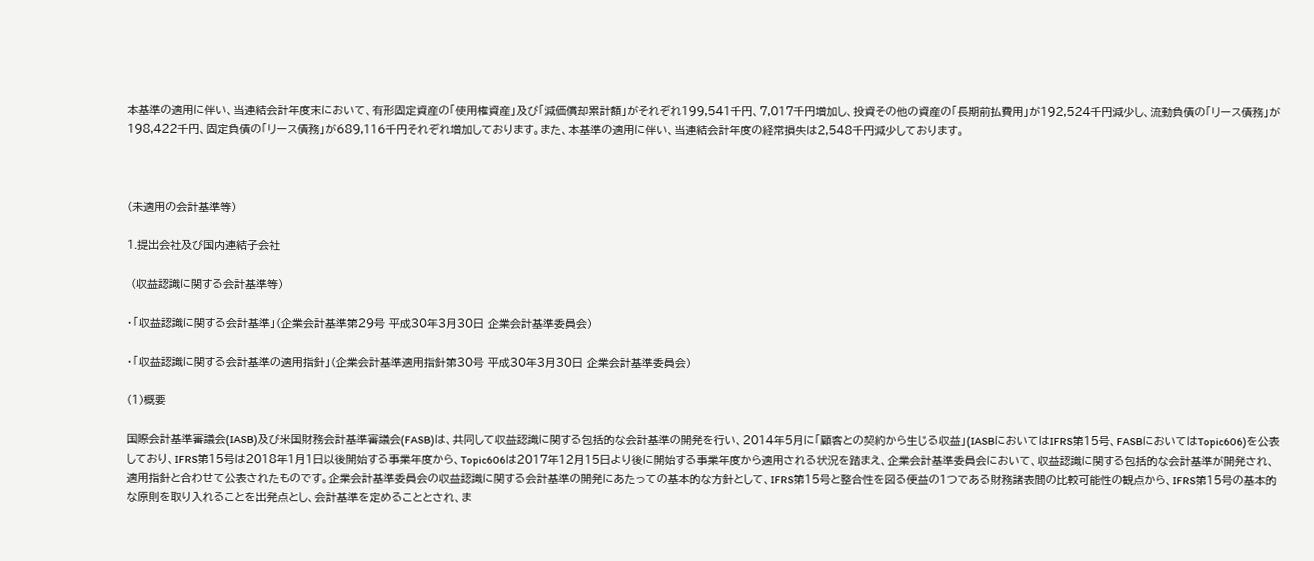本基準の適用に伴い、当連結会計年度末において、有形固定資産の「使用権資産」及び「減価償却累計額」がそれぞれ199,541千円、7,017千円増加し、投資その他の資産の「長期前払費用」が192,524千円減少し、流動負債の「リース債務」が198,422千円、固定負債の「リース債務」が689,116千円それぞれ増加しております。また、本基準の適用に伴い、当連結会計年度の経常損失は2,548千円減少しております。



(未適用の会計基準等)

1.提出会社及び国内連結子会社

 (収益認識に関する会計基準等)

・「収益認識に関する会計基準」(企業会計基準第29号 平成30年3月30日 企業会計基準委員会)

・「収益認識に関する会計基準の適用指針」(企業会計基準適用指針第30号 平成30年3月30日 企業会計基準委員会)

(1)概要

国際会計基準審議会(IASB)及び米国財務会計基準審議会(FASB)は、共同して収益認識に関する包括的な会計基準の開発を行い、2014年5月に「顧客との契約から生じる収益」(IASBにおいてはIFRS第15号、FASBにおいてはTopic606)を公表しており、IFRS第15号は2018年1月1日以後開始する事業年度から、Topic606は2017年12月15日より後に開始する事業年度から適用される状況を踏まえ、企業会計基準委員会において、収益認識に関する包括的な会計基準が開発され、適用指針と合わせて公表されたものです。企業会計基準委員会の収益認識に関する会計基準の開発にあたっての基本的な方針として、IFRS第15号と整合性を図る便益の1つである財務諸表間の比較可能性の観点から、IFRS第15号の基本的な原則を取り入れることを出発点とし、会計基準を定めることとされ、ま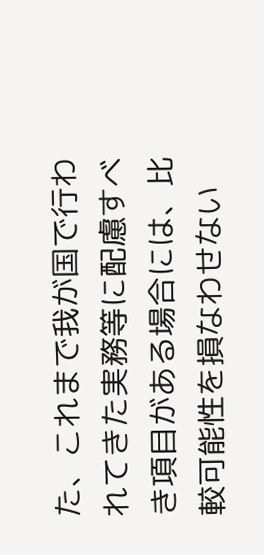た、これまで我が国で行われてきた実務等に配慮すべき項目がある場合には、比較可能性を損なわせない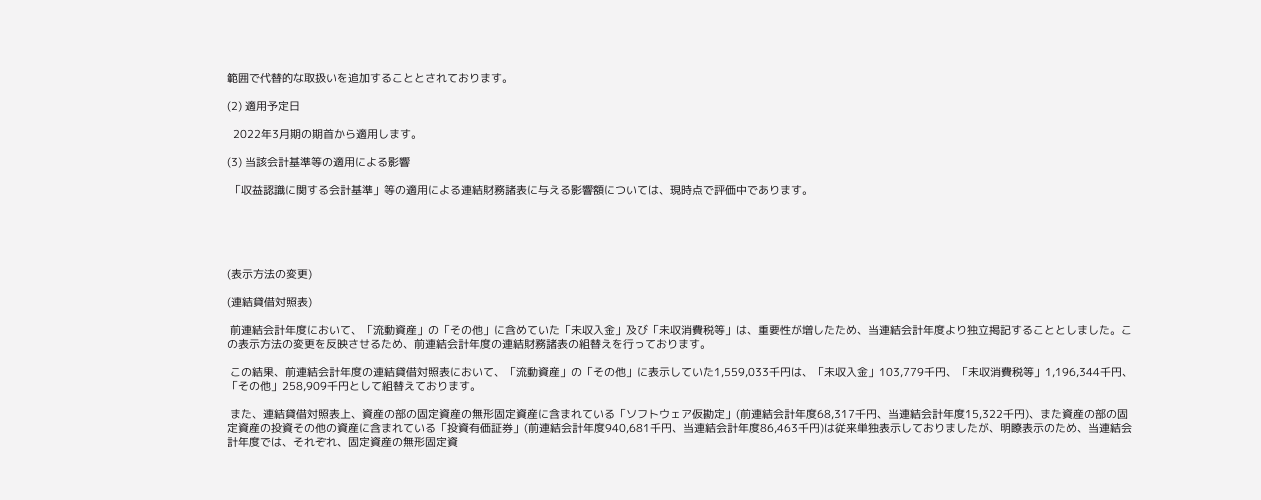範囲で代替的な取扱いを追加することとされております。

(2) 適用予定日

  2022年3月期の期首から適用します。

(3) 当該会計基準等の適用による影響

 「収益認識に関する会計基準」等の適用による連結財務諸表に与える影響額については、現時点で評価中であります。





(表示方法の変更)

(連結貸借対照表)

 前連結会計年度において、「流動資産」の「その他」に含めていた「未収入金」及び「未収消費税等」は、重要性が増したため、当連結会計年度より独立掲記することとしました。この表示方法の変更を反映させるため、前連結会計年度の連結財務諸表の組替えを行っております。

 この結果、前連結会計年度の連結貸借対照表において、「流動資産」の「その他」に表示していた1,559,033千円は、「未収入金」103,779千円、「未収消費税等」1,196,344千円、「その他」258,909千円として組替えております。

 また、連結貸借対照表上、資産の部の固定資産の無形固定資産に含まれている「ソフトウェア仮勘定」(前連結会計年度68,317千円、当連結会計年度15,322千円)、また資産の部の固定資産の投資その他の資産に含まれている「投資有価証券」(前連結会計年度940,681千円、当連結会計年度86,463千円)は従来単独表示しておりましたが、明瞭表示のため、当連結会計年度では、それぞれ、固定資産の無形固定資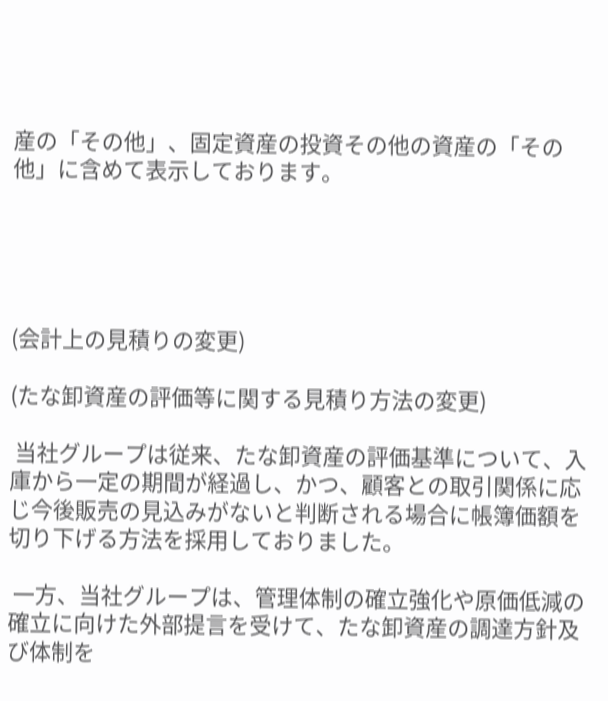産の「その他」、固定資産の投資その他の資産の「その他」に含めて表示しております。





(会計上の見積りの変更)

(たな卸資産の評価等に関する見積り方法の変更)

 当社グループは従来、たな卸資産の評価基準について、入庫から一定の期間が経過し、かつ、顧客との取引関係に応じ今後販売の見込みがないと判断される場合に帳簿価額を切り下げる方法を採用しておりました。

 一方、当社グループは、管理体制の確立強化や原価低減の確立に向けた外部提言を受けて、たな卸資産の調達方針及び体制を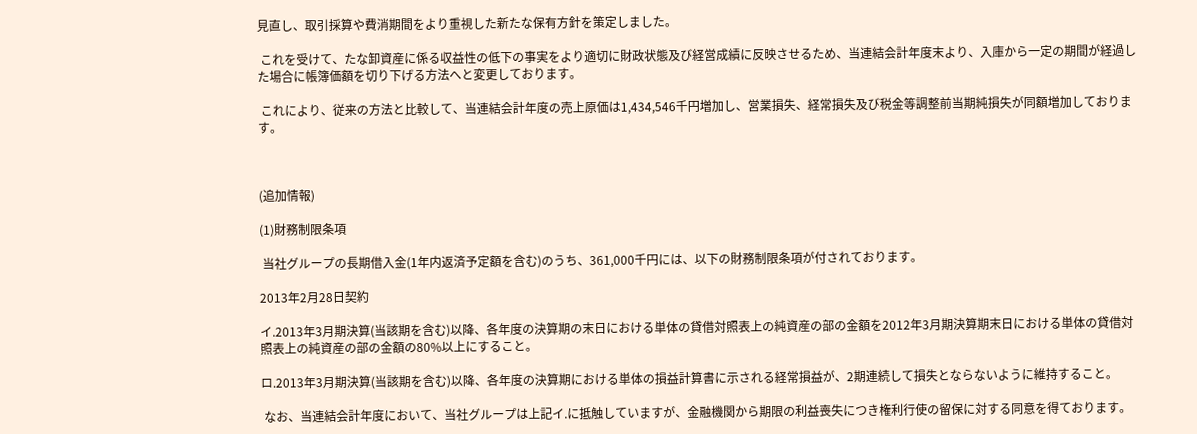見直し、取引採算や費消期間をより重視した新たな保有方針を策定しました。

 これを受けて、たな卸資産に係る収益性の低下の事実をより適切に財政状態及び経営成績に反映させるため、当連結会計年度末より、入庫から一定の期間が経過した場合に帳簿価額を切り下げる方法へと変更しております。

 これにより、従来の方法と比較して、当連結会計年度の売上原価は1,434,546千円増加し、営業損失、経常損失及び税金等調整前当期純損失が同額増加しております。



(追加情報)

(1)財務制限条項

 当社グループの長期借入金(1年内返済予定額を含む)のうち、361,000千円には、以下の財務制限条項が付されております。

2013年2月28日契約

イ.2013年3月期決算(当該期を含む)以降、各年度の決算期の末日における単体の貸借対照表上の純資産の部の金額を2012年3月期決算期末日における単体の貸借対照表上の純資産の部の金額の80%以上にすること。

ロ.2013年3月期決算(当該期を含む)以降、各年度の決算期における単体の損益計算書に示される経常損益が、2期連続して損失とならないように維持すること。

 なお、当連結会計年度において、当社グループは上記イ.に抵触していますが、金融機関から期限の利益喪失につき権利行使の留保に対する同意を得ております。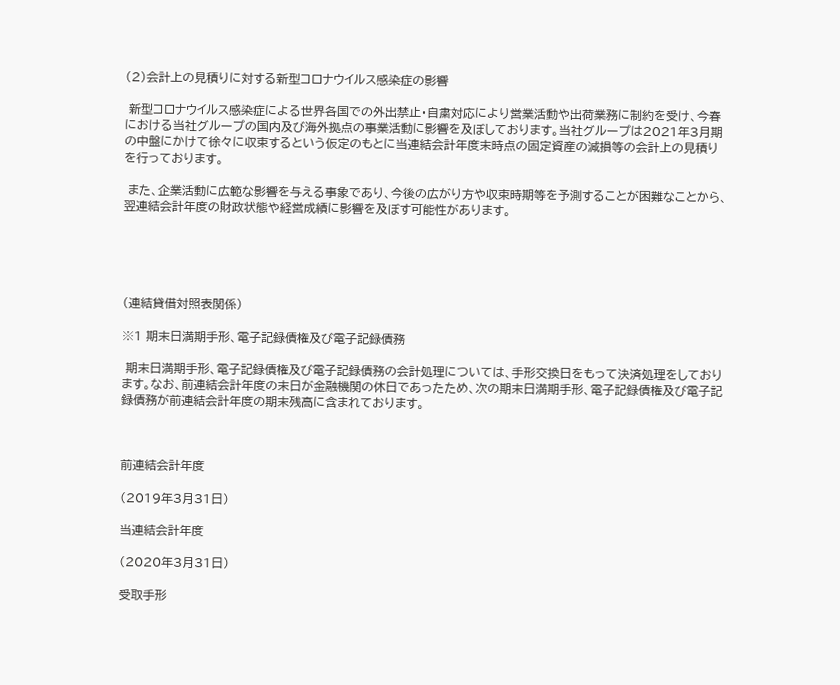(2)会計上の見積りに対する新型コロナウイルス感染症の影響

 新型コロナウイルス感染症による世界各国での外出禁止・自粛対応により営業活動や出荷業務に制約を受け、今春における当社グループの国内及び海外拠点の事業活動に影響を及ぼしております。当社グループは2021年3月期の中盤にかけて徐々に収束するという仮定のもとに当連結会計年度末時点の固定資産の減損等の会計上の見積りを行っております。

 また、企業活動に広範な影響を与える事象であり、今後の広がり方や収束時期等を予測することが困難なことから、翌連結会計年度の財政状態や経営成績に影響を及ぼす可能性があります。





(連結貸借対照表関係)

※1 期末日満期手形、電子記録債権及び電子記録債務

 期末日満期手形、電子記録債権及び電子記録債務の会計処理については、手形交換日をもって決済処理をしております。なお、前連結会計年度の末日が金融機関の休日であったため、次の期末日満期手形、電子記録債権及び電子記録債務が前連結会計年度の期末残高に含まれております。



前連結会計年度

(2019年3月31日)

当連結会計年度

(2020年3月31日)

受取手形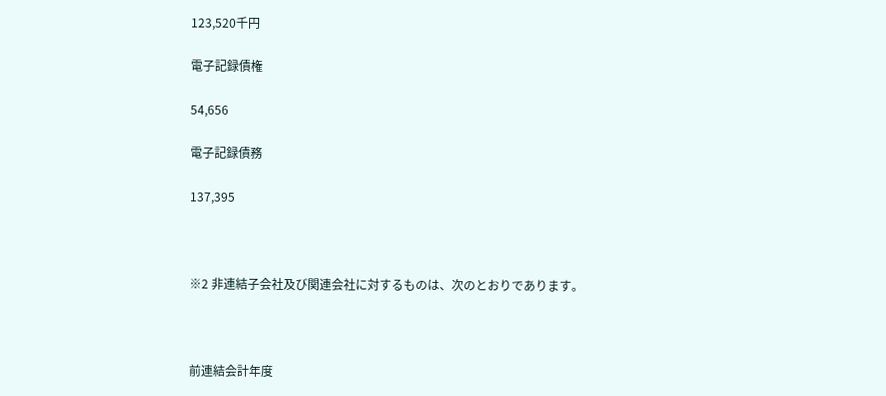123,520千円

電子記録債権

54,656

電子記録債務

137,395



※2 非連結子会社及び関連会社に対するものは、次のとおりであります。



前連結会計年度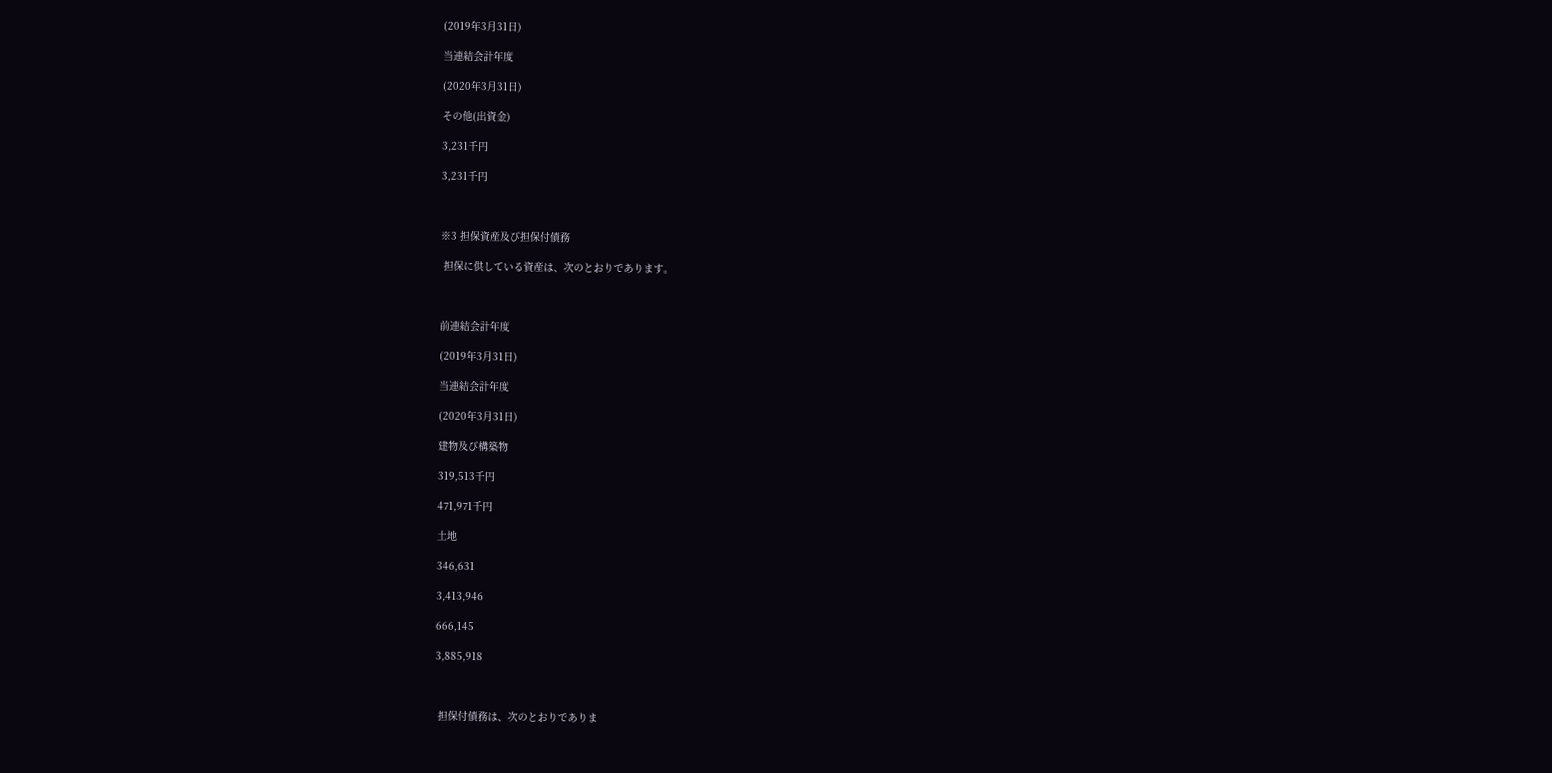(2019年3月31日)

当連結会計年度

(2020年3月31日)

その他(出資金)

3,231千円

3,231千円



※3 担保資産及び担保付債務

 担保に供している資産は、次のとおりであります。



前連結会計年度

(2019年3月31日)

当連結会計年度

(2020年3月31日)

建物及び構築物

319,513千円

471,971千円

土地

346,631

3,413,946

666,145

3,885,918



 担保付債務は、次のとおりでありま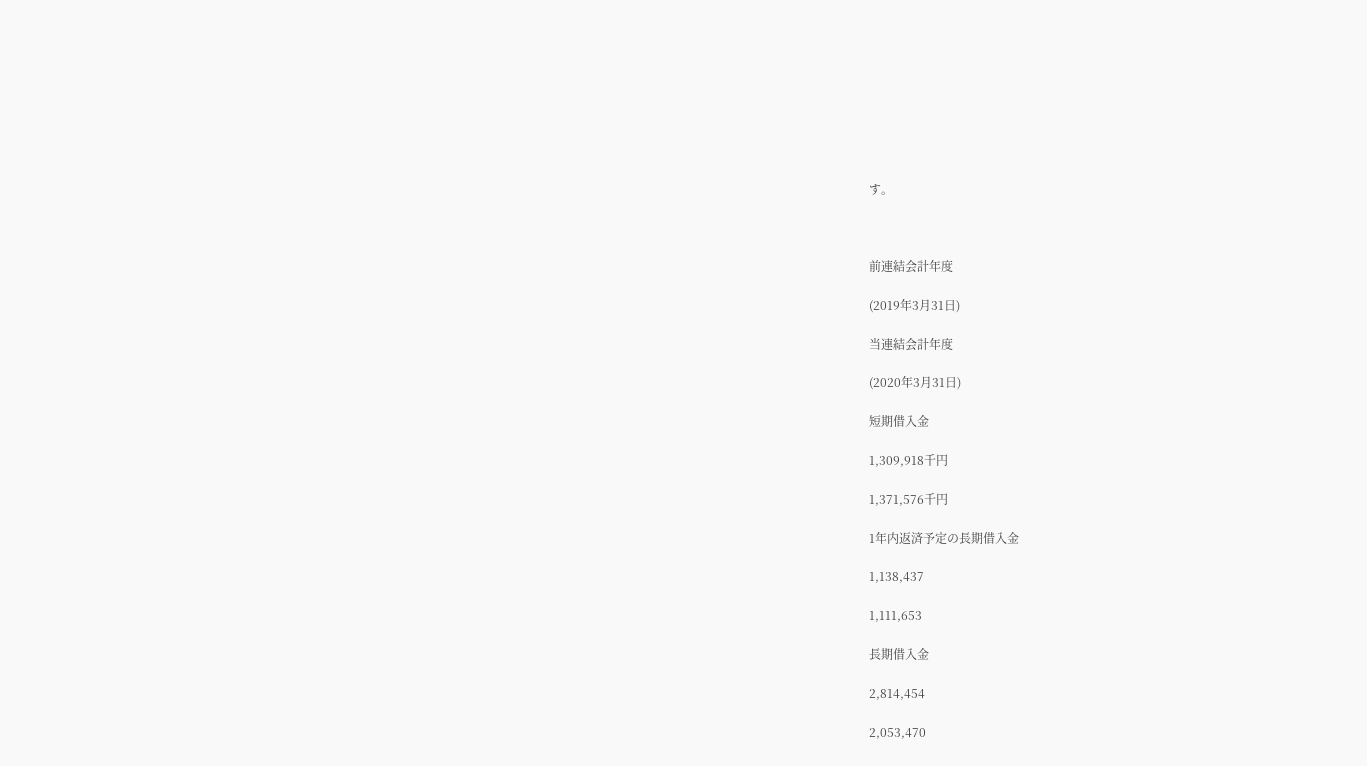す。



前連結会計年度

(2019年3月31日)

当連結会計年度

(2020年3月31日)

短期借入金

1,309,918千円

1,371,576千円

1年内返済予定の長期借入金

1,138,437

1,111,653

長期借入金

2,814,454

2,053,470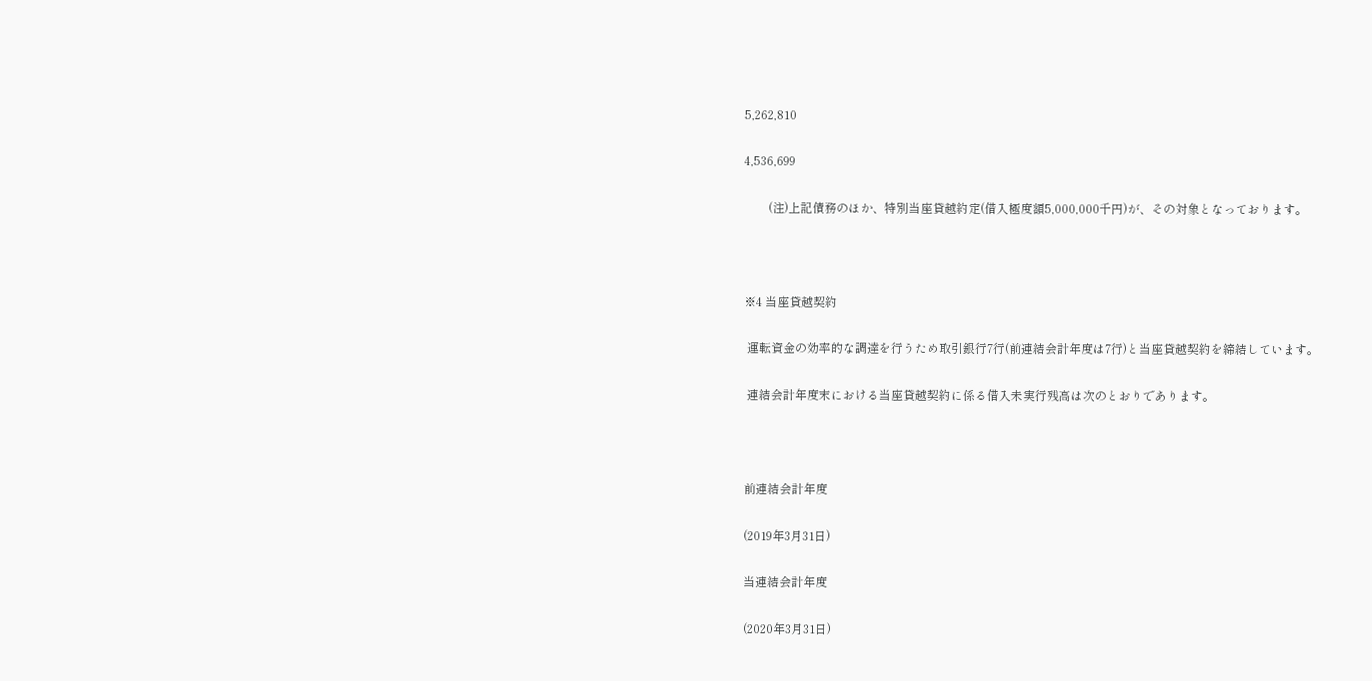5,262,810

4,536,699

        (注)上記債務のほか、特別当座貸越約定(借入極度額5,000,000千円)が、その対象となっております。



※4 当座貸越契約

 運転資金の効率的な調達を行うため取引銀行7行(前連結会計年度は7行)と当座貸越契約を締結しています。

 連結会計年度末における当座貸越契約に係る借入未実行残高は次のとおりであります。



前連結会計年度

(2019年3月31日)

当連結会計年度

(2020年3月31日)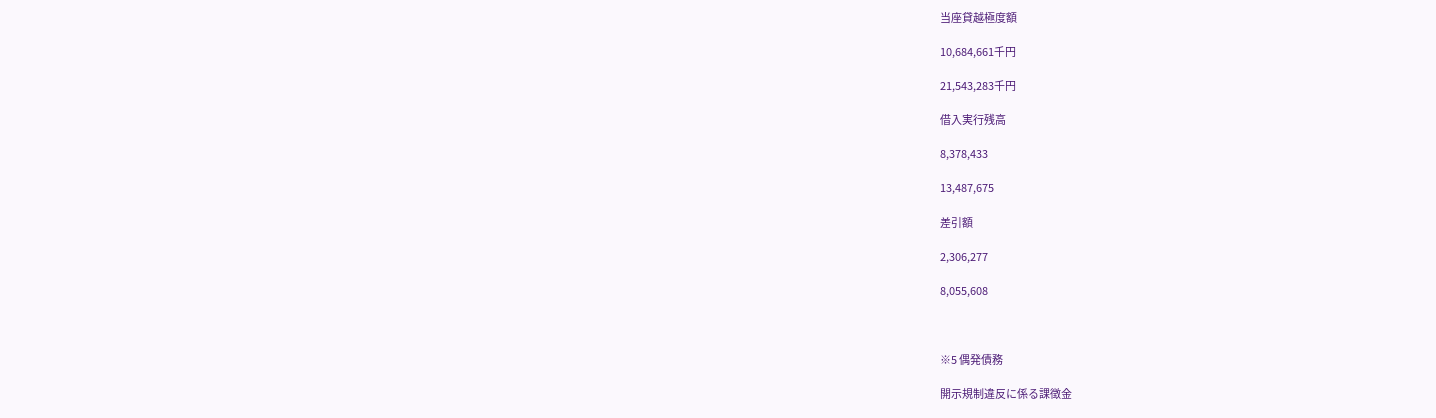当座貸越極度額

10,684,661千円

21,543,283千円

借入実行残高

8,378,433

13,487,675

差引額

2,306,277

8,055,608



※5 偶発債務

開示規制違反に係る課徴金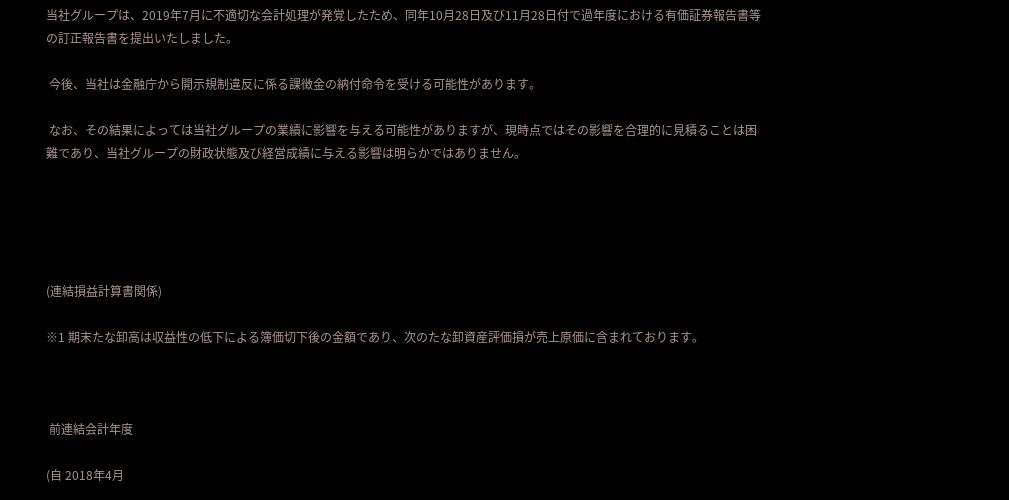当社グループは、2019年7月に不適切な会計処理が発覚したため、同年10月28日及び11月28日付で過年度における有価証券報告書等の訂正報告書を提出いたしました。

 今後、当社は金融庁から開示規制違反に係る課徴金の納付命令を受ける可能性があります。

 なお、その結果によっては当社グループの業績に影響を与える可能性がありますが、現時点ではその影響を合理的に見積ることは困難であり、当社グループの財政状態及び経営成績に与える影響は明らかではありません。





(連結損益計算書関係)

※1 期末たな卸高は収益性の低下による簿価切下後の金額であり、次のたな卸資産評価損が売上原価に含まれております。



 前連結会計年度

(自 2018年4月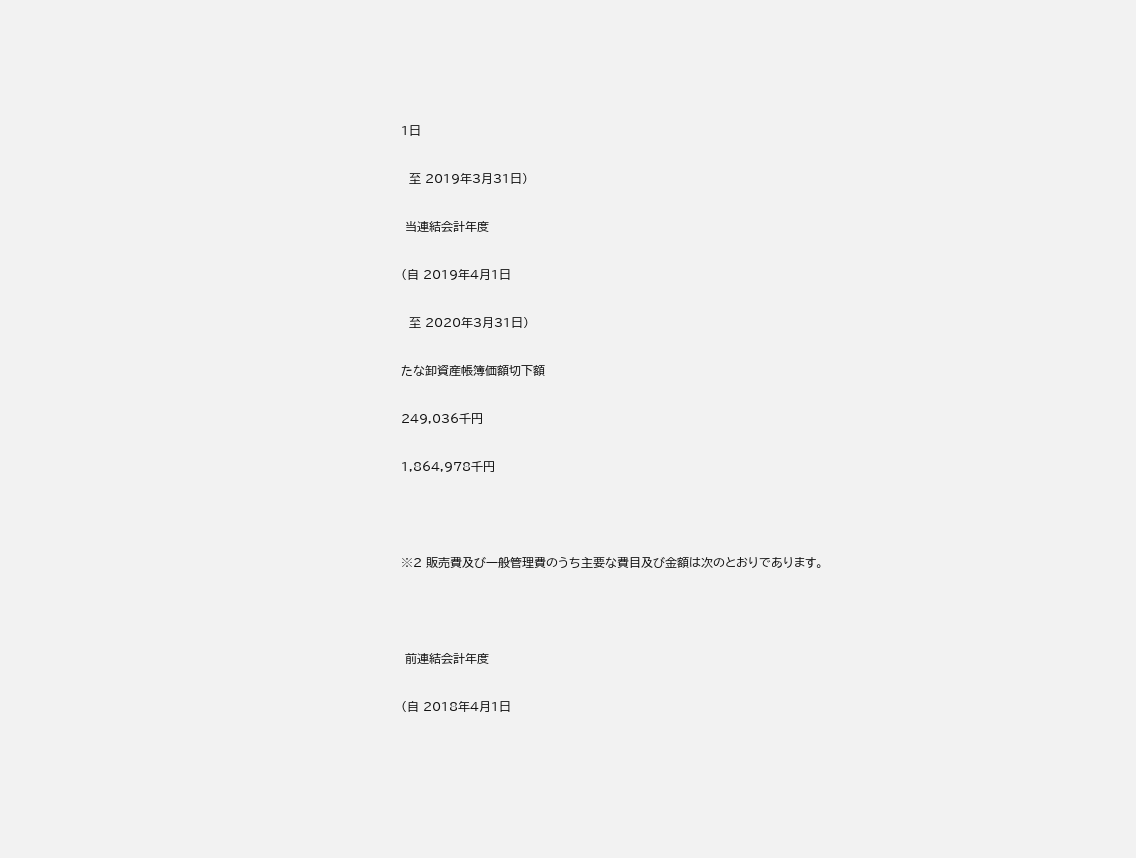1日

  至 2019年3月31日)

 当連結会計年度

(自 2019年4月1日

  至 2020年3月31日)

たな卸資産帳簿価額切下額

249,036千円

1,864,978千円



※2 販売費及び一般管理費のうち主要な費目及び金額は次のとおりであります。



 前連結会計年度

(自 2018年4月1日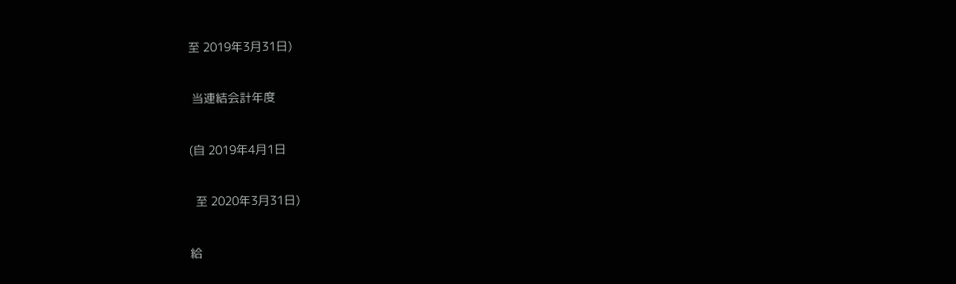至 2019年3月31日)

 当連結会計年度

(自 2019年4月1日

  至 2020年3月31日)

給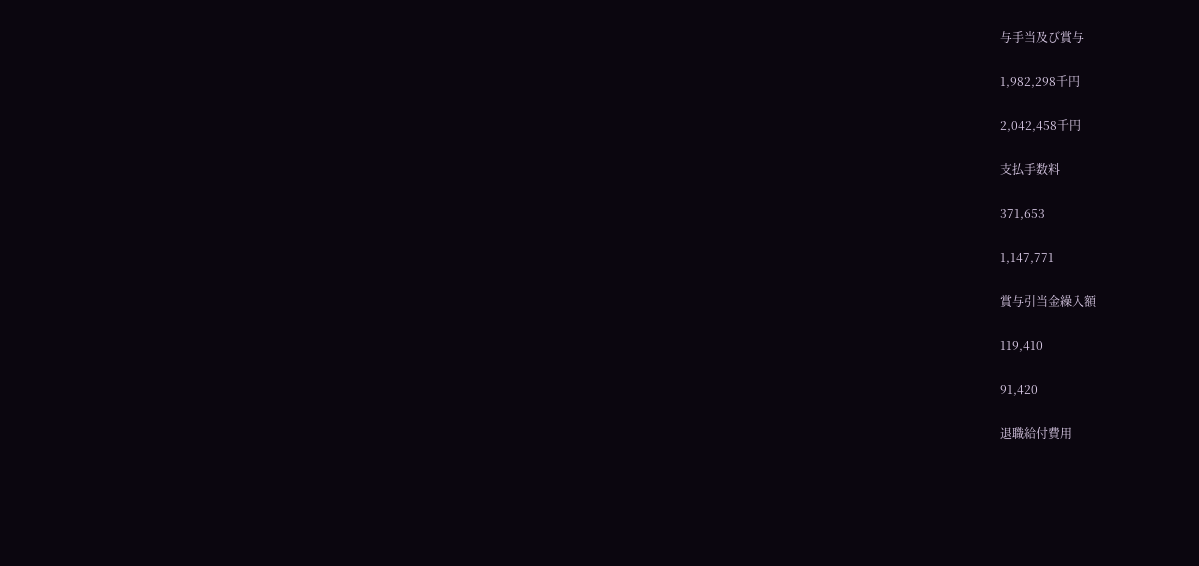与手当及び賞与

1,982,298千円

2,042,458千円

支払手数料

371,653

1,147,771

賞与引当金繰入額

119,410

91,420

退職給付費用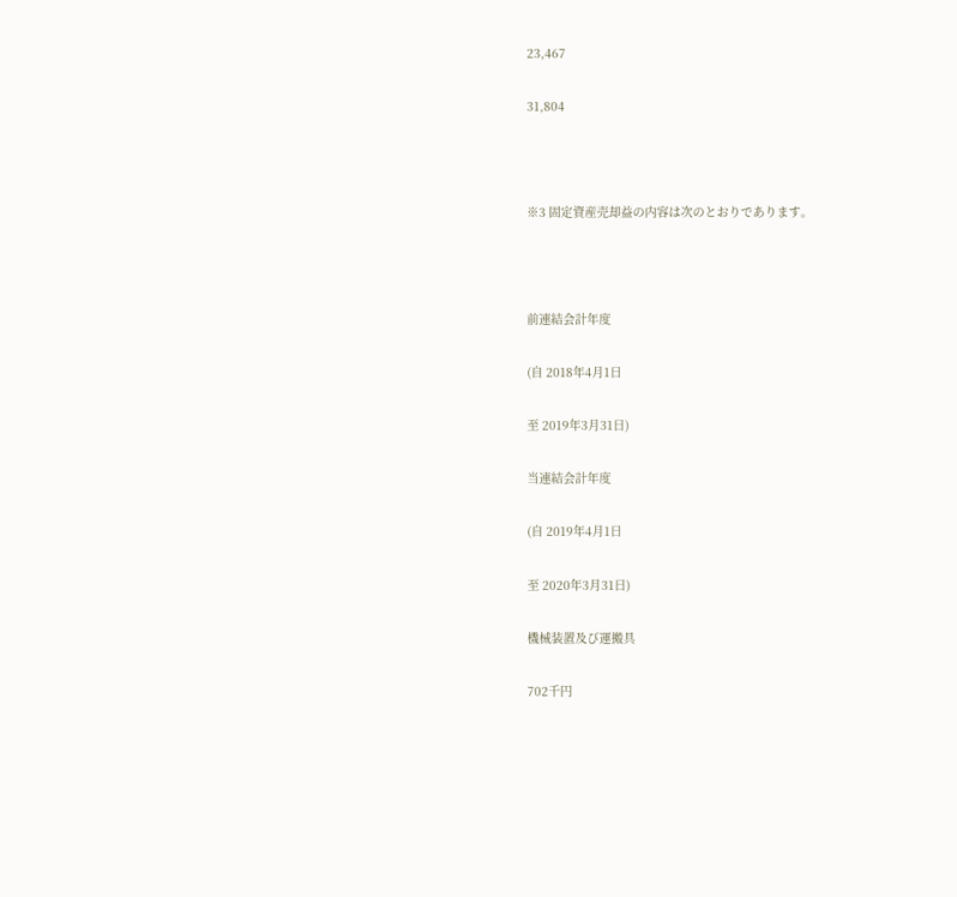23,467

31,804



※3 固定資産売却益の内容は次のとおりであります。



前連結会計年度

(自 2018年4月1日

至 2019年3月31日)

当連結会計年度

(自 2019年4月1日

至 2020年3月31日)

機械装置及び運搬具

702千円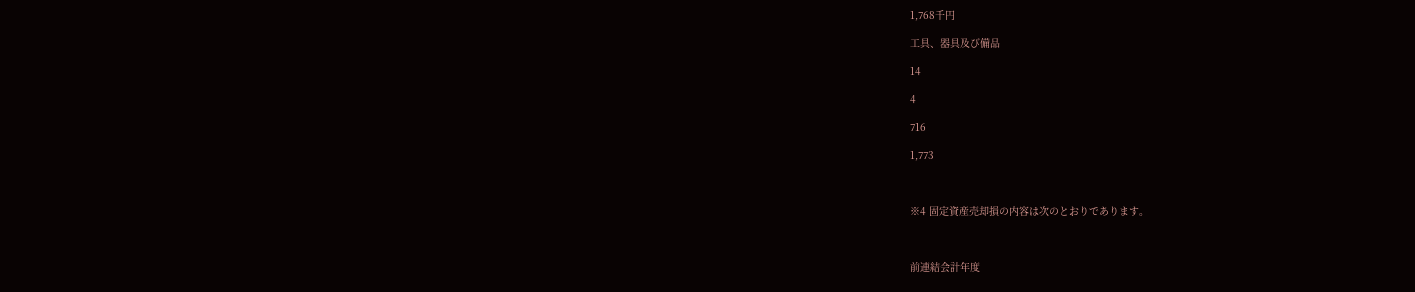1,768千円

工具、器具及び備品

14

4

716

1,773



※4 固定資産売却損の内容は次のとおりであります。



前連結会計年度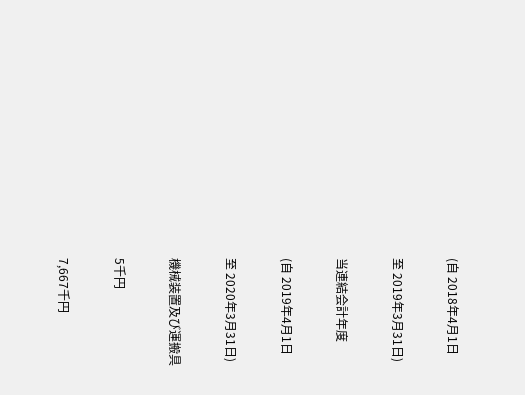(自 2018年4月1日

至 2019年3月31日)

当連結会計年度

(自 2019年4月1日

至 2020年3月31日)

機械装置及び運搬具

5千円

7,667千円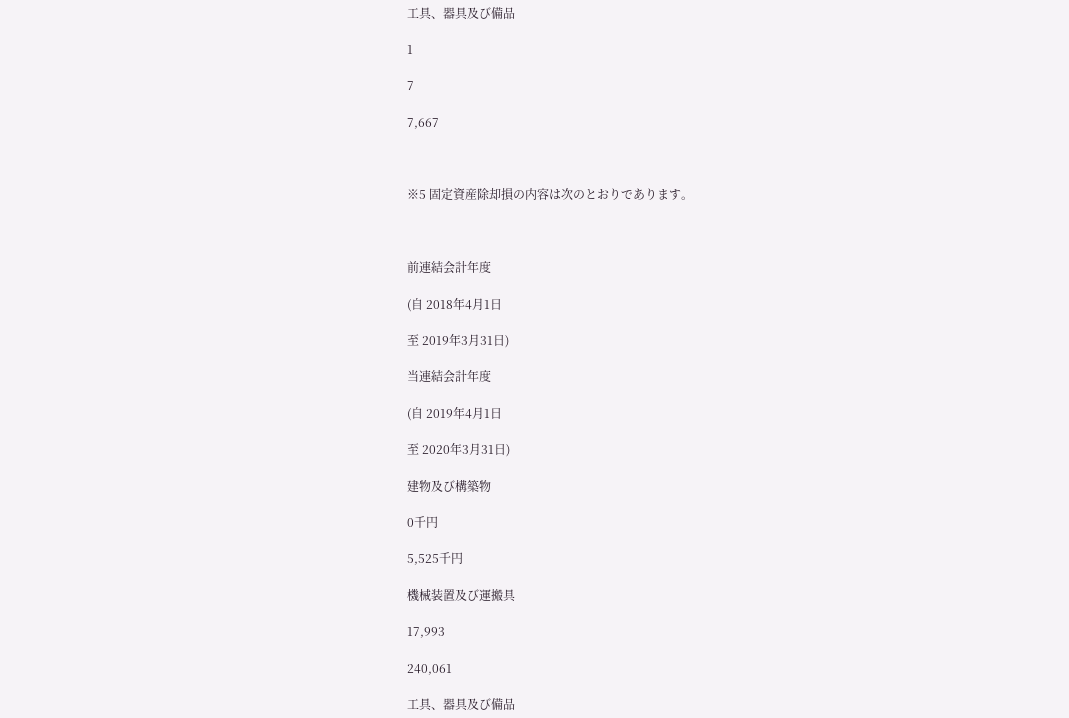工具、器具及び備品

1

7

7,667



※5 固定資産除却損の内容は次のとおりであります。



前連結会計年度

(自 2018年4月1日

至 2019年3月31日)

当連結会計年度

(自 2019年4月1日

至 2020年3月31日)

建物及び構築物

0千円

5,525千円

機械装置及び運搬具

17,993

240,061

工具、器具及び備品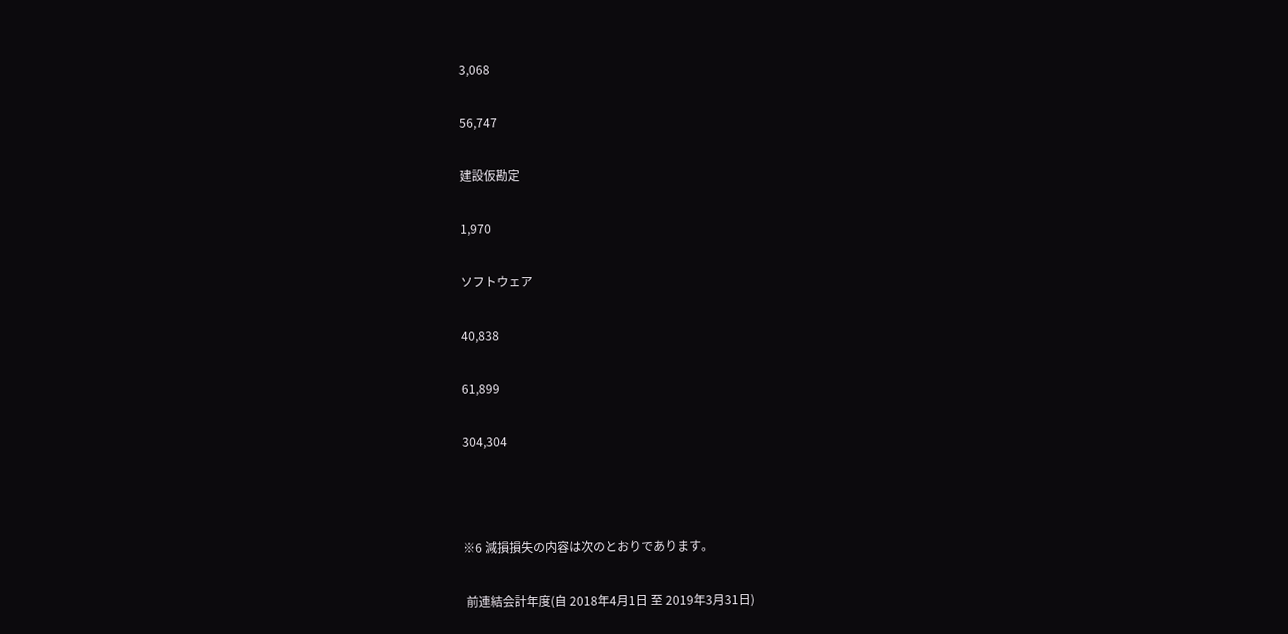3,068

56,747

建設仮勘定

1,970

ソフトウェア

40,838

61,899

304,304



※6 減損損失の内容は次のとおりであります。

 前連結会計年度(自 2018年4月1日 至 2019年3月31日)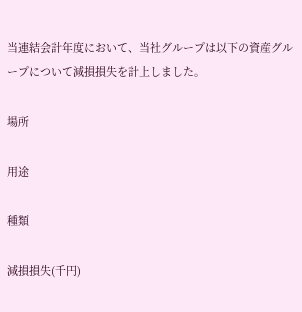当連結会計年度において、当社グループは以下の資産グループについて減損損失を計上しました。

場所

用途

種類

減損損失(千円)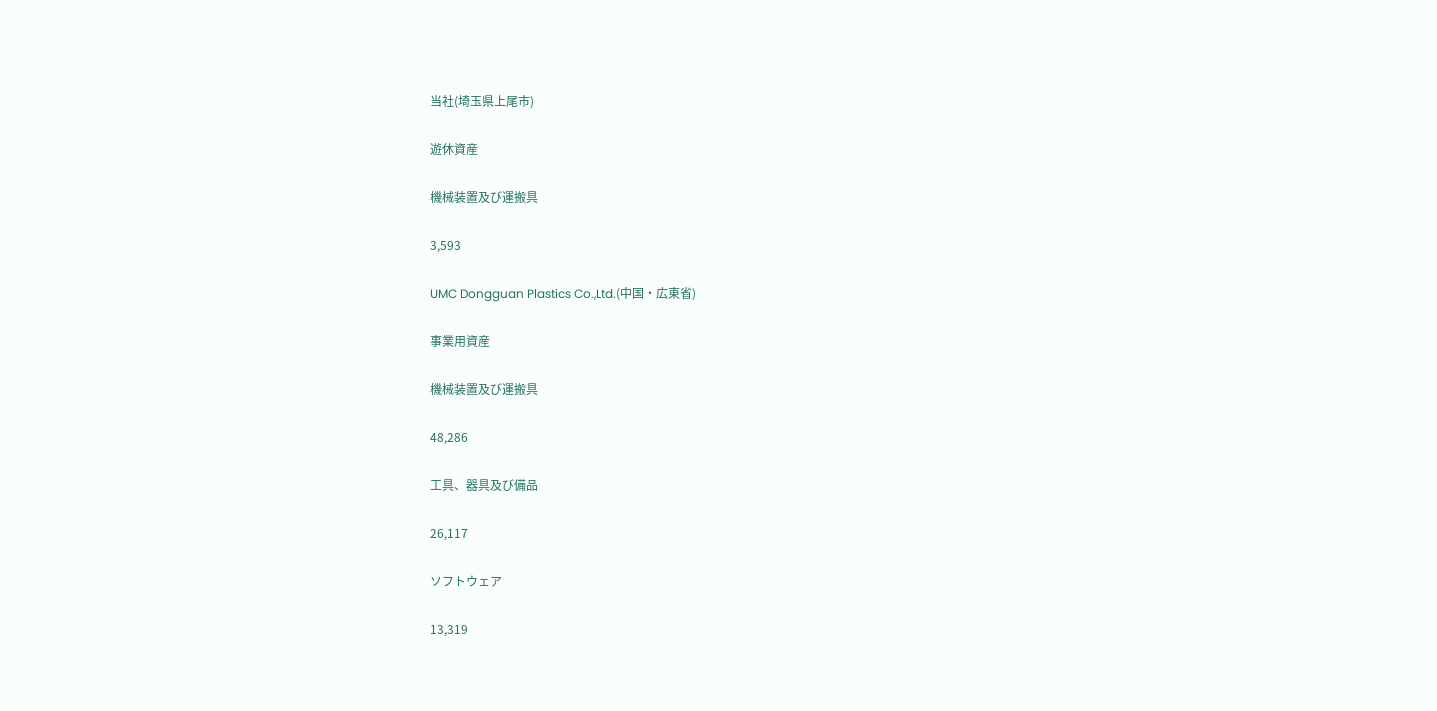当社(埼玉県上尾市)

遊休資産

機械装置及び運搬具

3,593

UMC Dongguan Plastics Co.,Ltd.(中国・広東省)

事業用資産

機械装置及び運搬具

48,286

工具、器具及び備品

26,117

ソフトウェア

13,319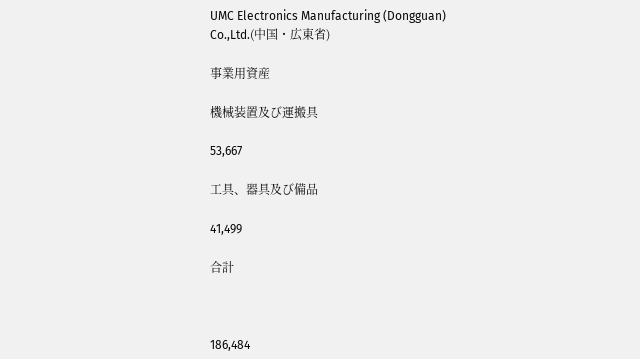UMC Electronics Manufacturing (Dongguan) Co.,Ltd.(中国・広東省)

事業用資産

機械装置及び運搬具

53,667

工具、器具及び備品

41,499

合計



186,484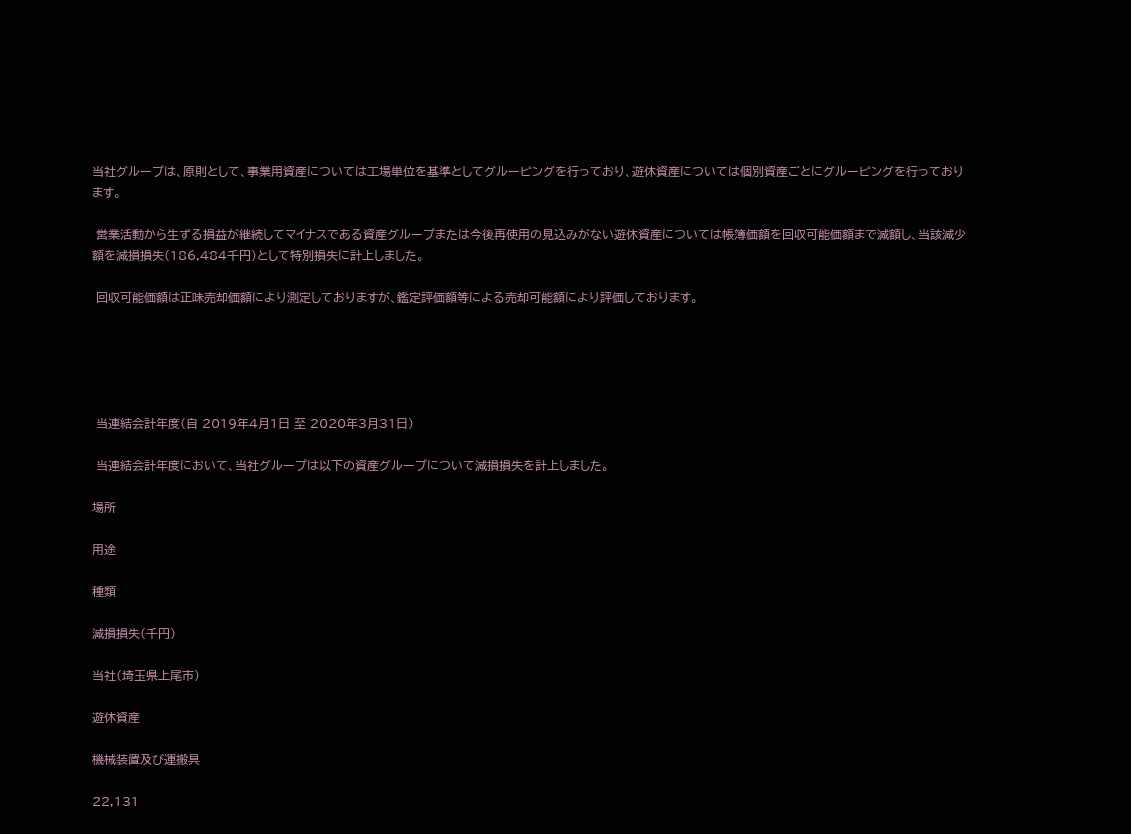当社グループは、原則として、事業用資産については工場単位を基準としてグルーピングを行っており、遊休資産については個別資産ごとにグルーピングを行っております。

 営業活動から生ずる損益が継続してマイナスである資産グループまたは今後再使用の見込みがない遊休資産については帳簿価額を回収可能価額まで減額し、当該減少額を減損損失(186,484千円)として特別損失に計上しました。

 回収可能価額は正味売却価額により測定しておりますが、鑑定評価額等による売却可能額により評価しております。





 当連結会計年度(自 2019年4月1日 至 2020年3月31日)

 当連結会計年度において、当社グループは以下の資産グループについて減損損失を計上しました。

場所

用途

種類

減損損失(千円)

当社(埼玉県上尾市)

遊休資産

機械装置及び運搬具

22,131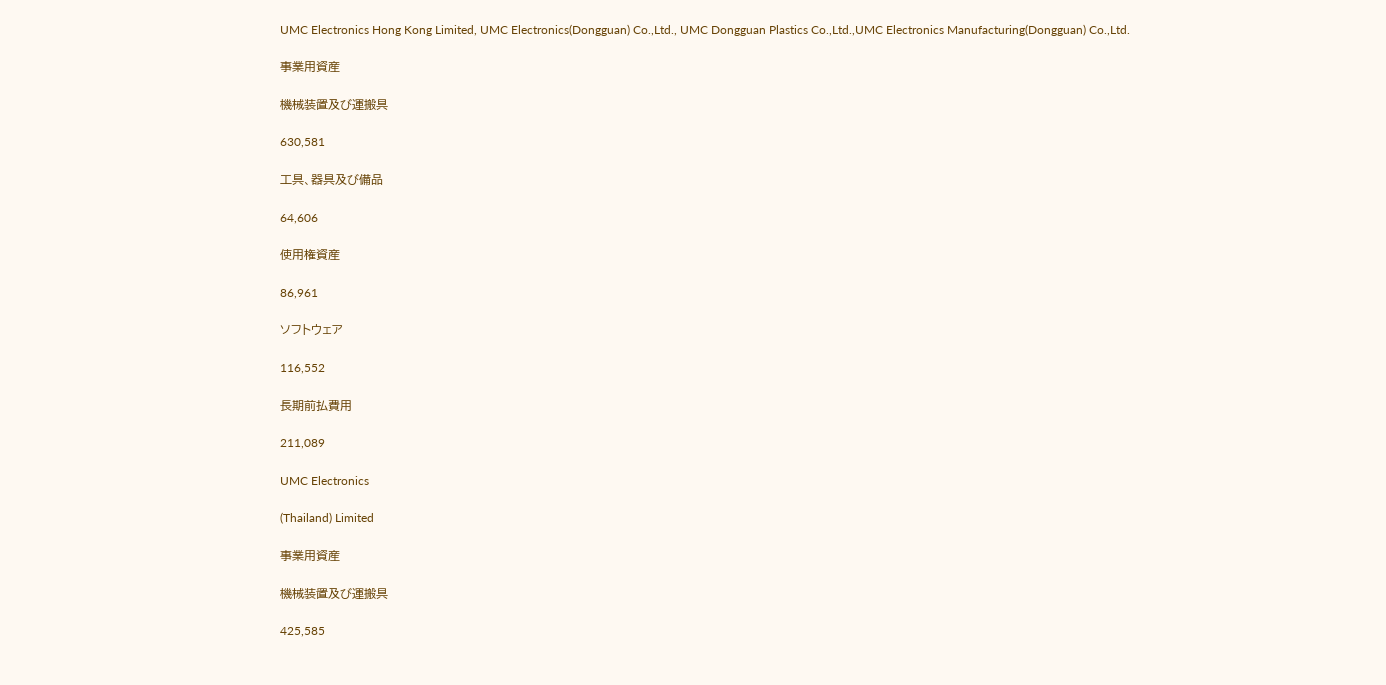UMC Electronics Hong Kong Limited, UMC Electronics(Dongguan) Co.,Ltd., UMC Dongguan Plastics Co.,Ltd.,UMC Electronics Manufacturing(Dongguan) Co.,Ltd.

事業用資産

機械装置及び運搬具

630,581

工具、器具及び備品

64,606

使用権資産

86,961

ソフトウェア

116,552

長期前払費用

211,089

UMC Electronics

(Thailand) Limited

事業用資産

機械装置及び運搬具

425,585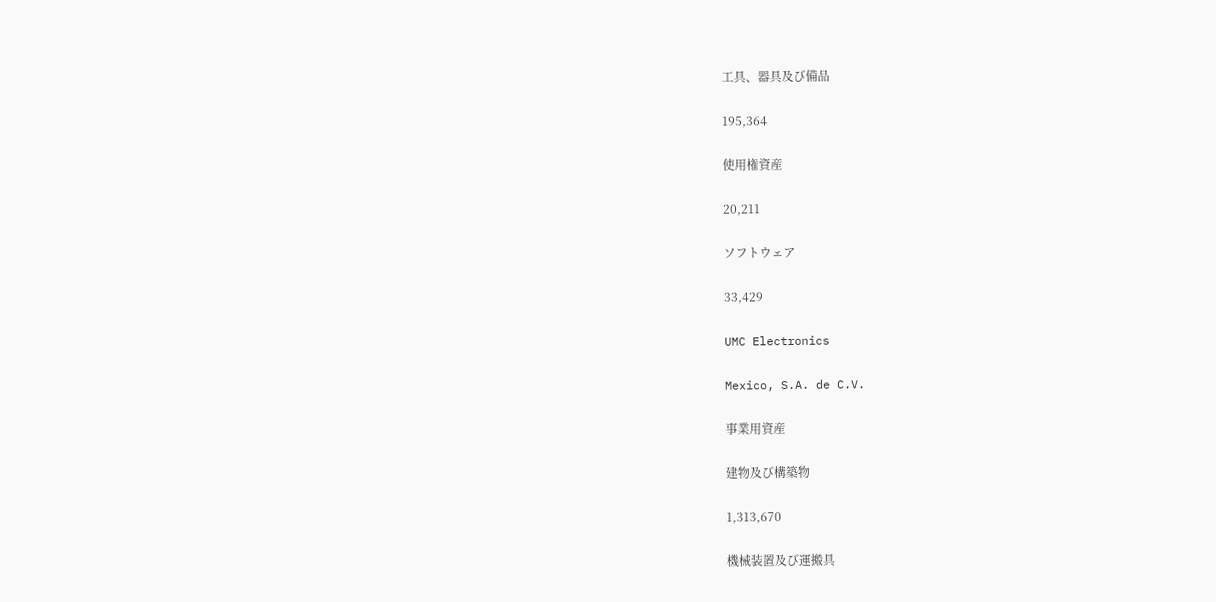工具、器具及び備品

195,364

使用権資産

20,211

ソフトウェア

33,429

UMC Electronics

Mexico, S.A. de C.V.

事業用資産

建物及び構築物

1,313,670

機械装置及び運搬具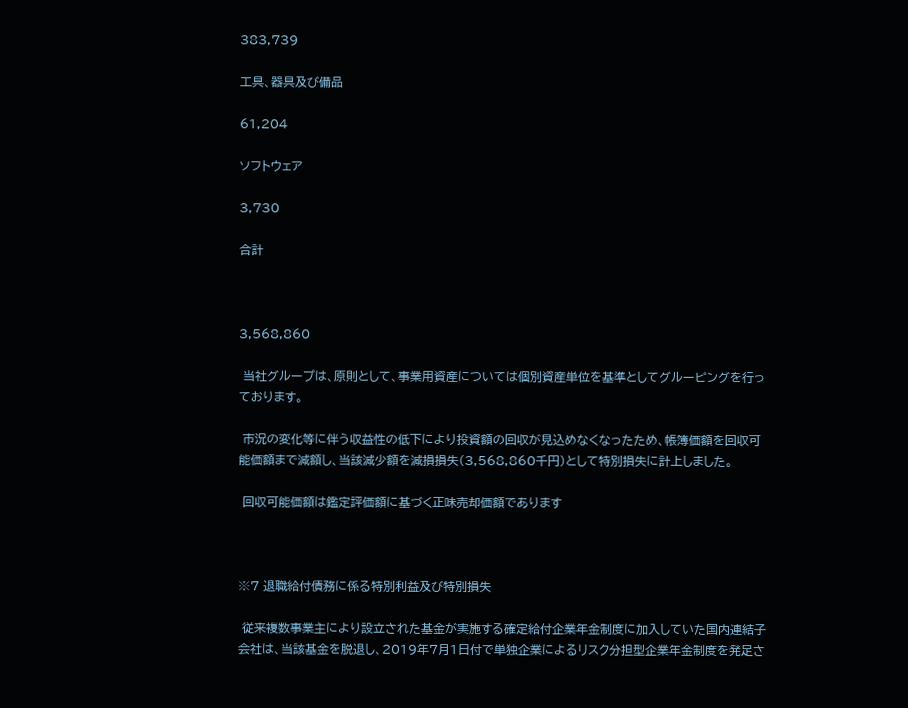383,739

工具、器具及び備品

61,204

ソフトウェア

3,730

合計



3,568,860

 当社グループは、原則として、事業用資産については個別資産単位を基準としてグルーピングを行っております。

 市況の変化等に伴う収益性の低下により投資額の回収が見込めなくなったため、帳簿価額を回収可能価額まで減額し、当該減少額を減損損失(3,568,860千円)として特別損失に計上しました。

 回収可能価額は鑑定評価額に基づく正味売却価額であります



※7 退職給付債務に係る特別利益及び特別損失

 従来複数事業主により設立された基金が実施する確定給付企業年金制度に加入していた国内連結子会社は、当該基金を脱退し、2019年7月1日付で単独企業によるリスク分担型企業年金制度を発足さ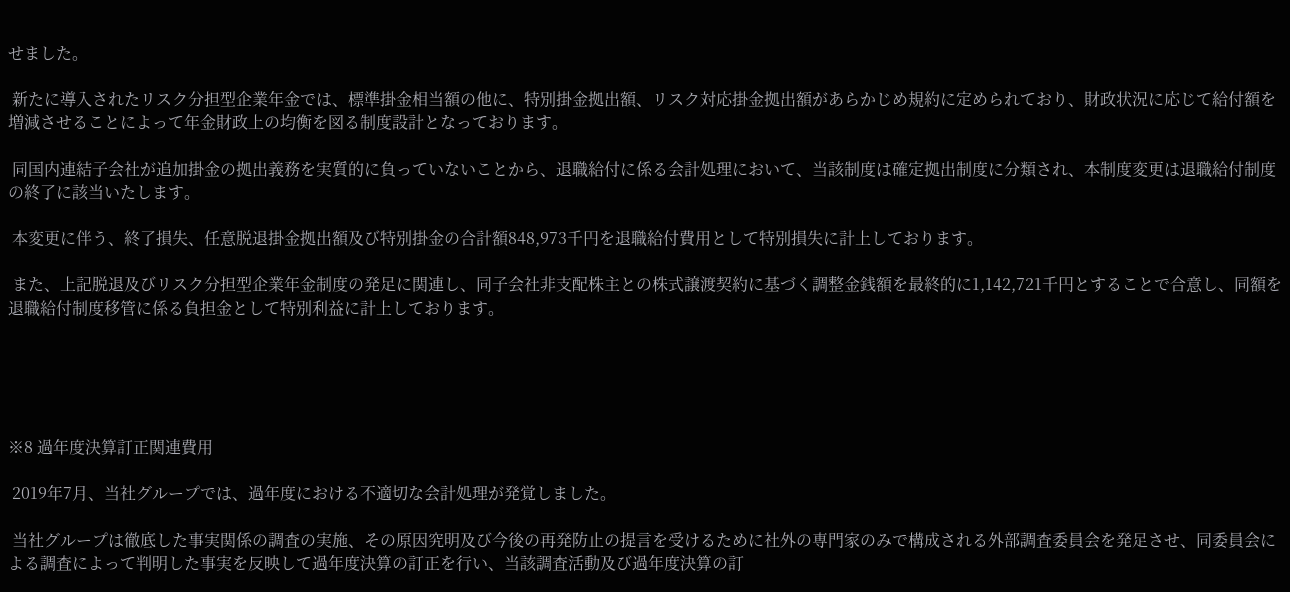せました。

 新たに導入されたリスク分担型企業年金では、標準掛金相当額の他に、特別掛金拠出額、リスク対応掛金拠出額があらかじめ規約に定められており、財政状況に応じて給付額を増減させることによって年金財政上の均衡を図る制度設計となっております。

 同国内連結子会社が追加掛金の拠出義務を実質的に負っていないことから、退職給付に係る会計処理において、当該制度は確定拠出制度に分類され、本制度変更は退職給付制度の終了に該当いたします。

 本変更に伴う、終了損失、任意脱退掛金拠出額及び特別掛金の合計額848,973千円を退職給付費用として特別損失に計上しております。

 また、上記脱退及びリスク分担型企業年金制度の発足に関連し、同子会社非支配株主との株式譲渡契約に基づく調整金銭額を最終的に1,142,721千円とすることで合意し、同額を退職給付制度移管に係る負担金として特別利益に計上しております。





※8 過年度決算訂正関連費用

 2019年7月、当社グループでは、過年度における不適切な会計処理が発覚しました。

 当社グループは徹底した事実関係の調査の実施、その原因究明及び今後の再発防止の提言を受けるために社外の専門家のみで構成される外部調査委員会を発足させ、同委員会による調査によって判明した事実を反映して過年度決算の訂正を行い、当該調査活動及び過年度決算の訂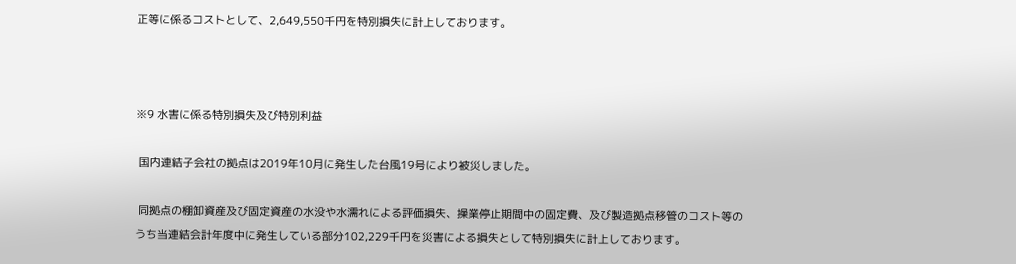正等に係るコストとして、2,649,550千円を特別損失に計上しております。



※9 水害に係る特別損失及び特別利益

 国内連結子会社の拠点は2019年10月に発生した台風19号により被災しました。

 同拠点の棚卸資産及び固定資産の水没や水濡れによる評価損失、操業停止期間中の固定費、及び製造拠点移管のコスト等のうち当連結会計年度中に発生している部分102,229千円を災害による損失として特別損失に計上しております。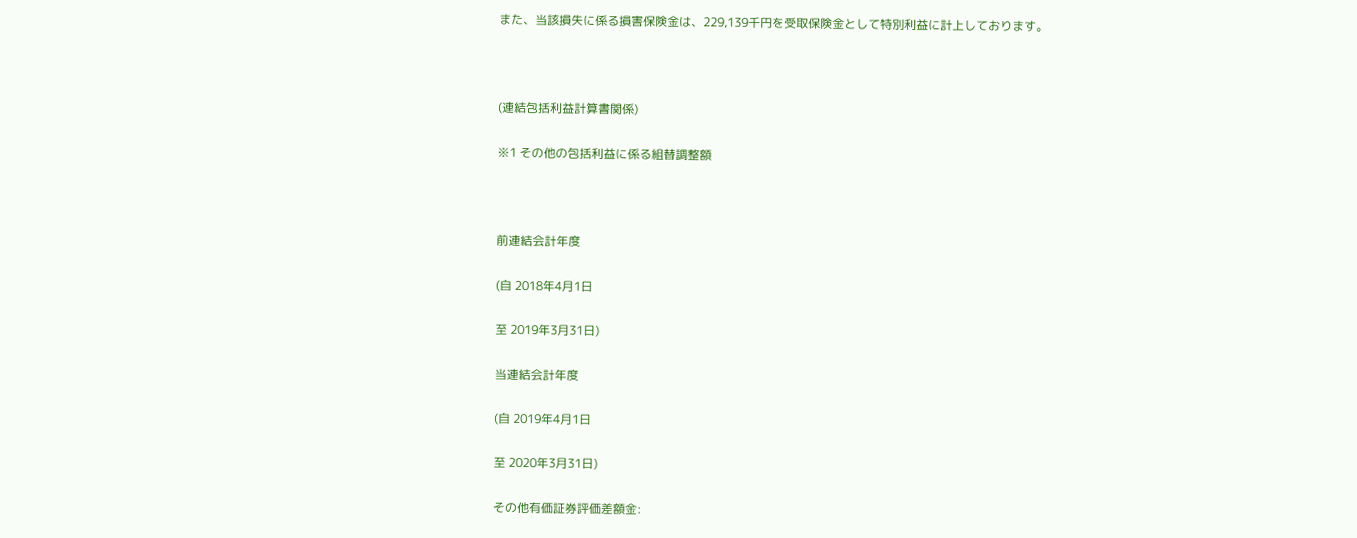また、当該損失に係る損害保険金は、229,139千円を受取保険金として特別利益に計上しております。



(連結包括利益計算書関係)

※1 その他の包括利益に係る組替調整額



前連結会計年度

(自 2018年4月1日

至 2019年3月31日)

当連結会計年度

(自 2019年4月1日

至 2020年3月31日)

その他有価証券評価差額金: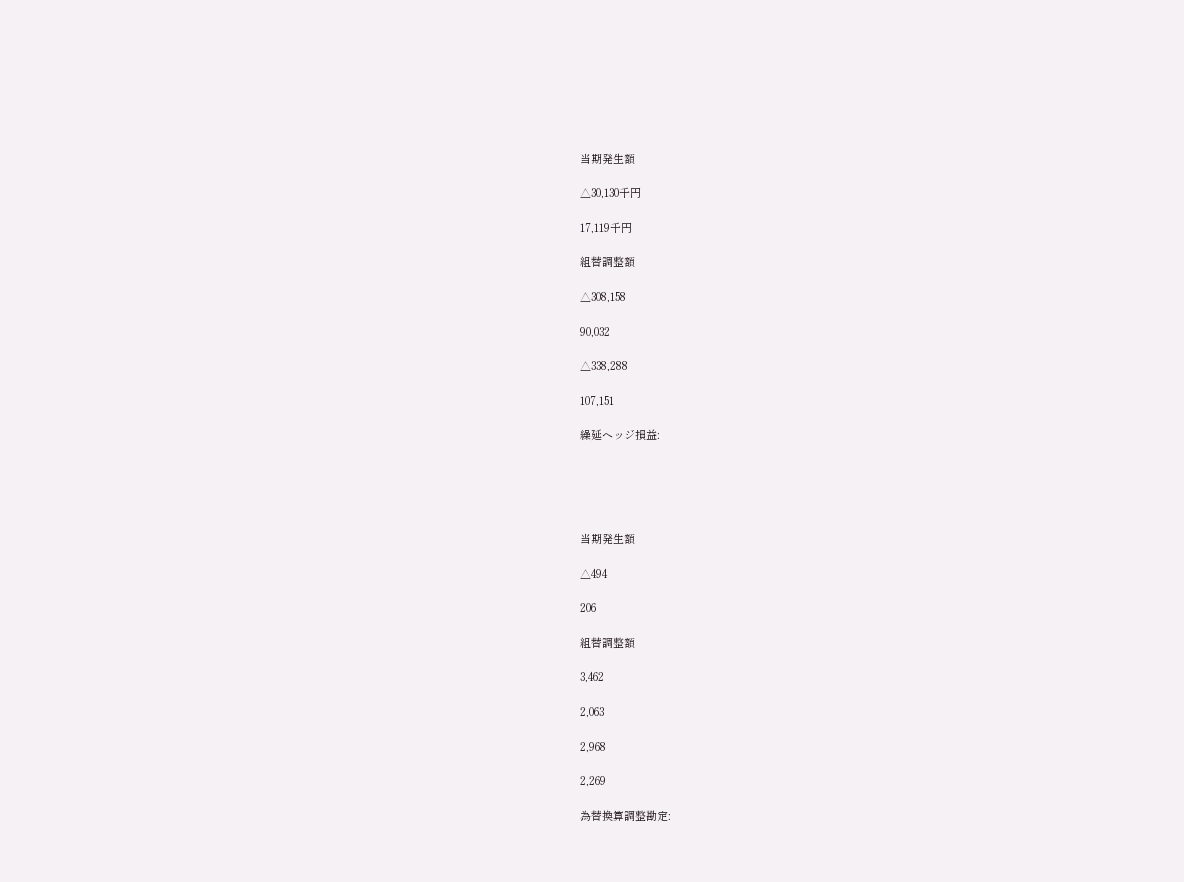当期発生額

△30,130千円

17,119千円

組替調整額

△308,158

90,032

△338,288

107,151

繰延ヘッジ損益:





当期発生額

△494

206

組替調整額

3,462

2,063

2,968

2,269

為替換算調整勘定: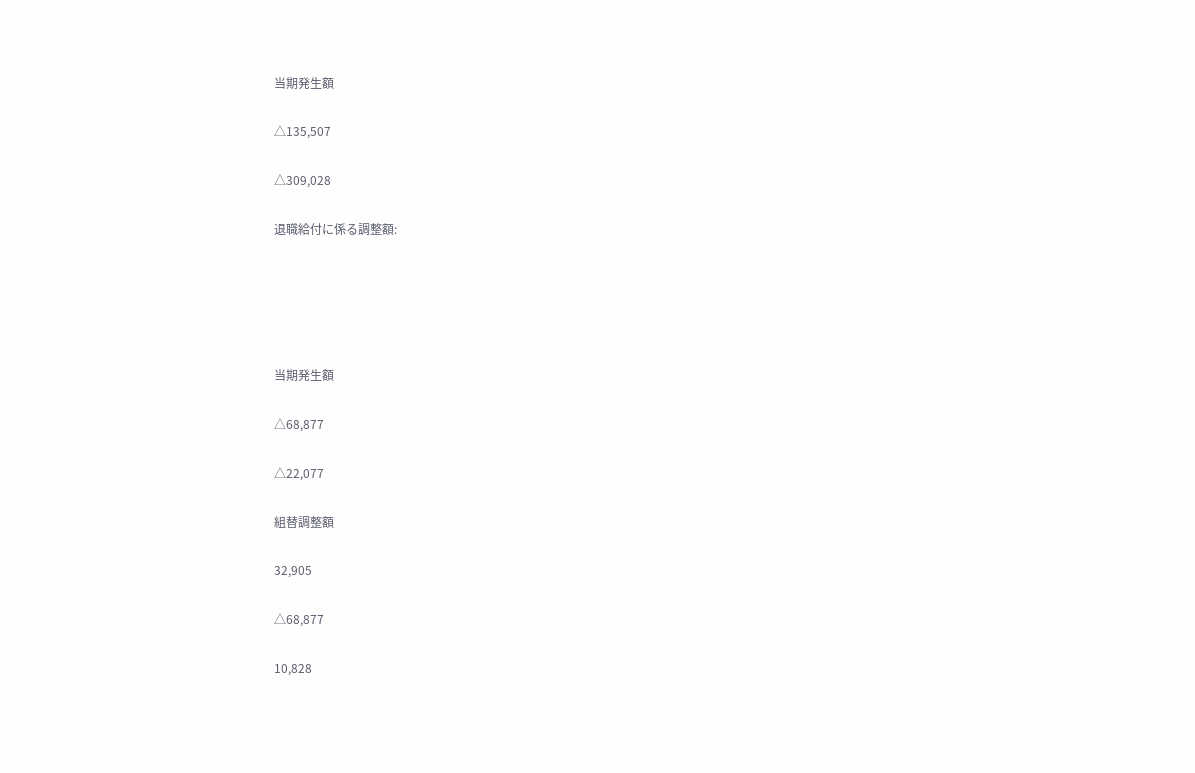当期発生額

△135,507

△309,028

退職給付に係る調整額:





当期発生額

△68,877

△22,077

組替調整額

32,905

△68,877

10,828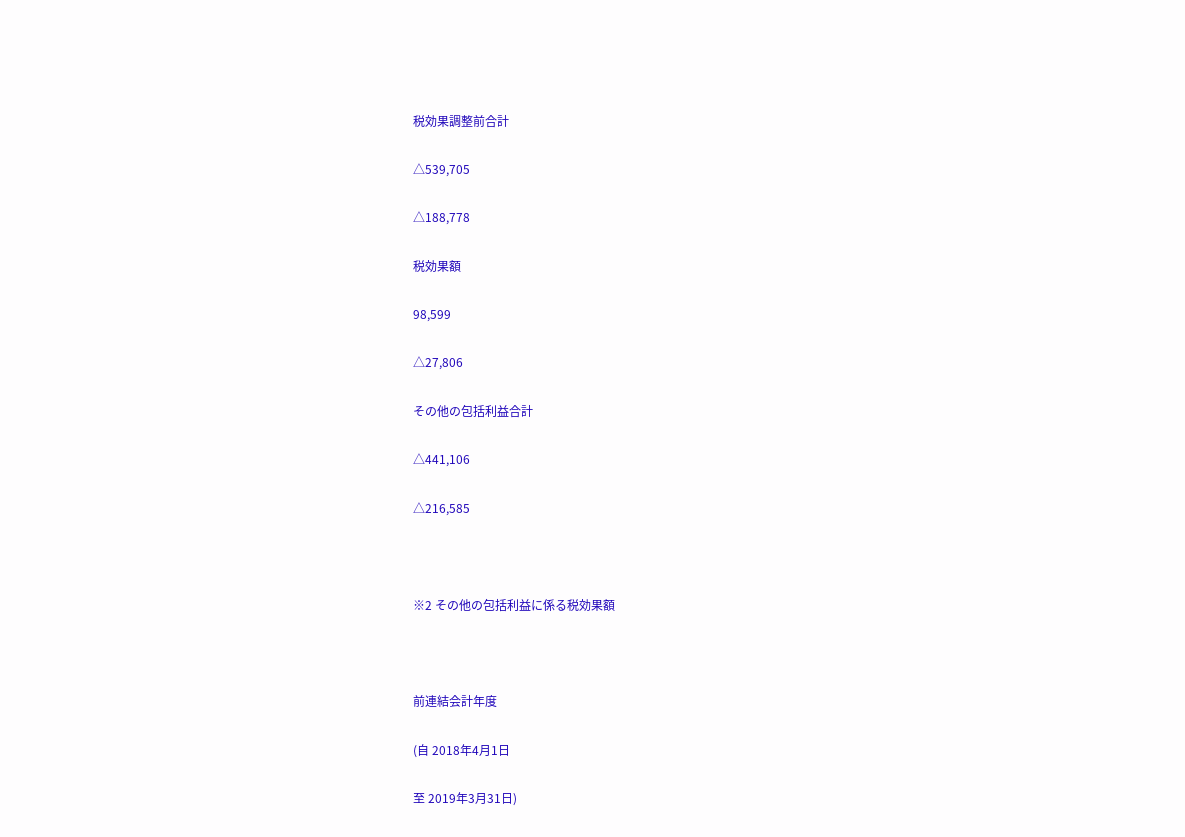税効果調整前合計

△539,705

△188,778

税効果額

98,599

△27,806

その他の包括利益合計

△441,106

△216,585



※2 その他の包括利益に係る税効果額



前連結会計年度

(自 2018年4月1日

至 2019年3月31日)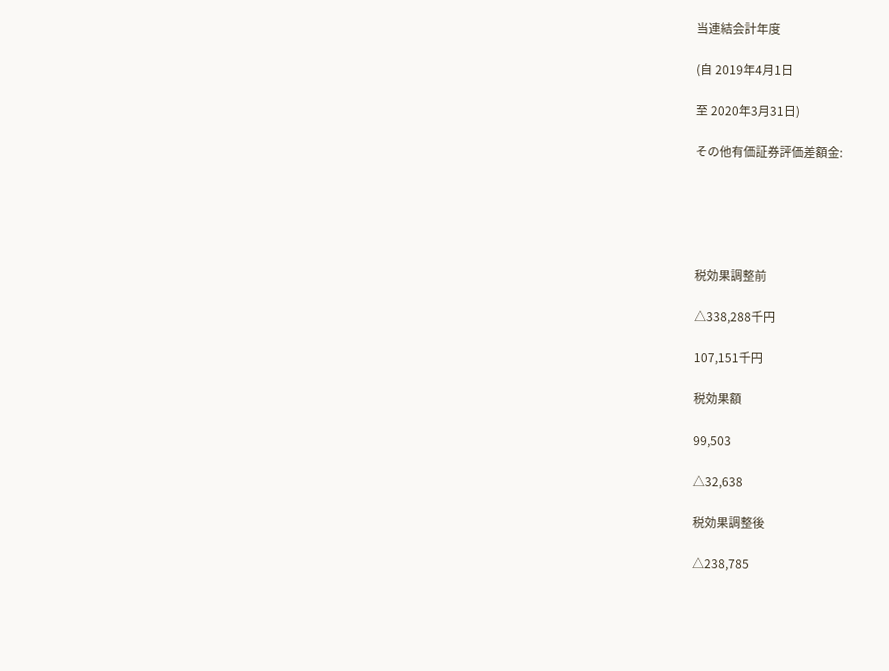当連結会計年度

(自 2019年4月1日

至 2020年3月31日)

その他有価証券評価差額金:





税効果調整前

△338,288千円

107,151千円

税効果額

99,503

△32,638

税効果調整後

△238,785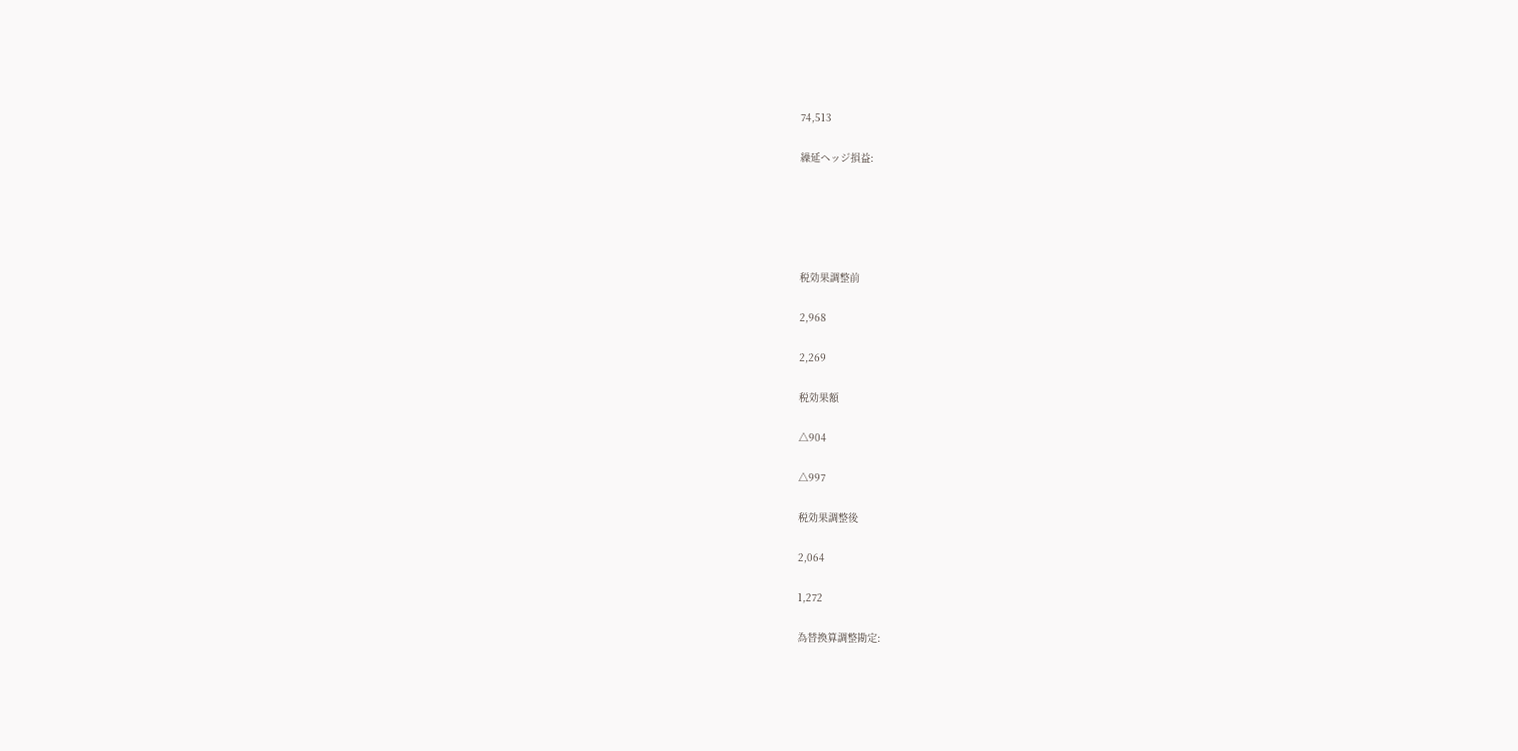74,513

繰延ヘッジ損益:





税効果調整前

2,968

2,269

税効果額

△904

△997

税効果調整後

2,064

1,272

為替換算調整勘定: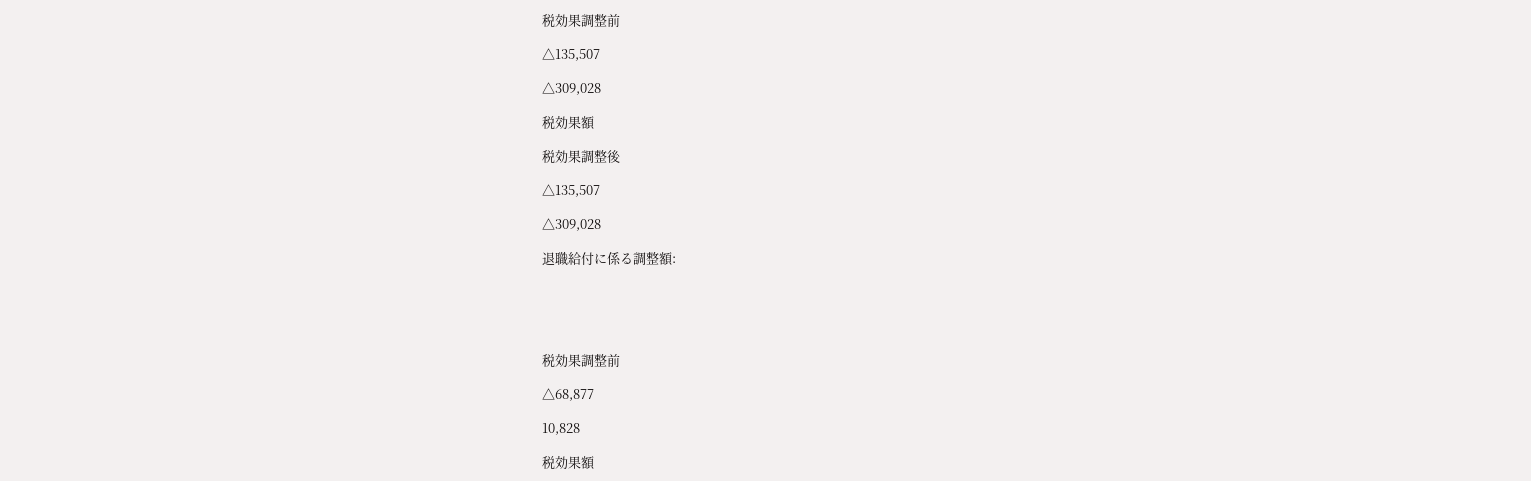税効果調整前

△135,507

△309,028

税効果額

税効果調整後

△135,507

△309,028

退職給付に係る調整額:





税効果調整前

△68,877

10,828

税効果額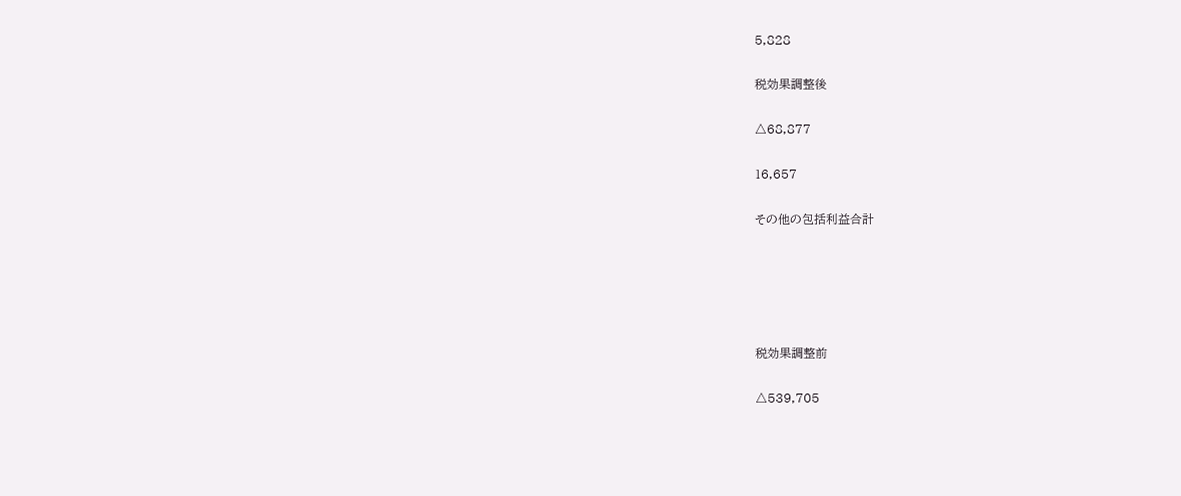5,828

税効果調整後

△68,877

16,657

その他の包括利益合計





税効果調整前

△539,705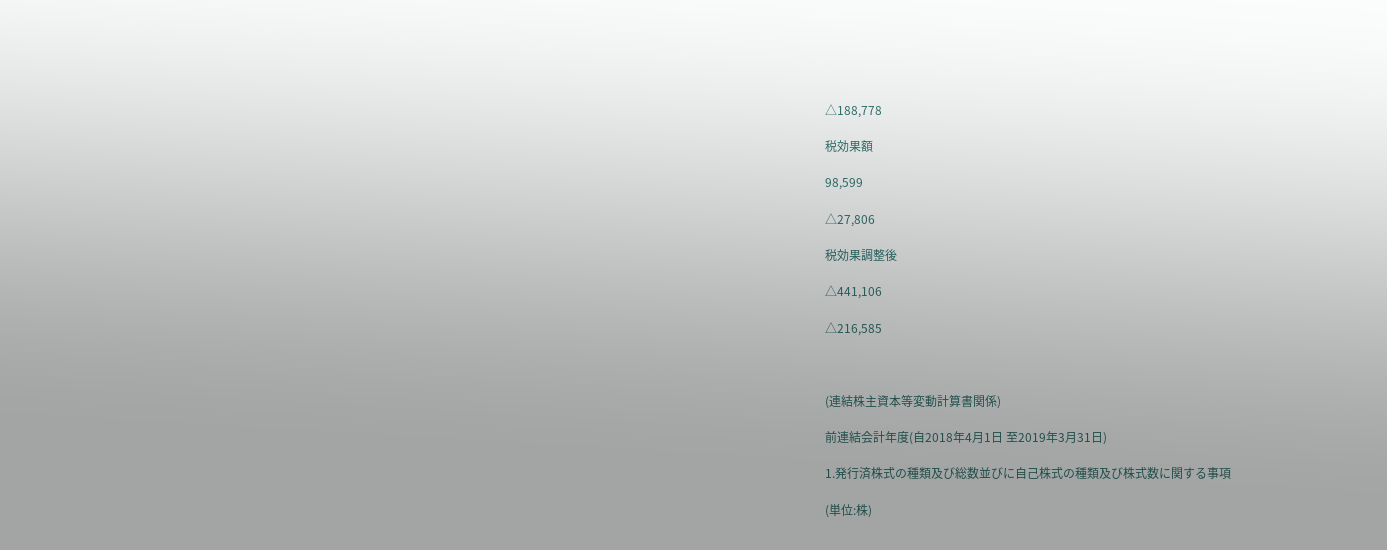△188,778

税効果額

98,599

△27,806

税効果調整後

△441,106

△216,585



(連結株主資本等変動計算書関係)

前連結会計年度(自2018年4月1日 至2019年3月31日)

1.発行済株式の種類及び総数並びに自己株式の種類及び株式数に関する事項

(単位:株)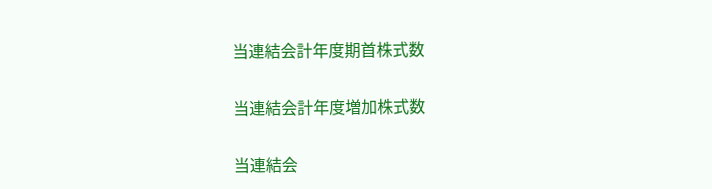当連結会計年度期首株式数

当連結会計年度増加株式数

当連結会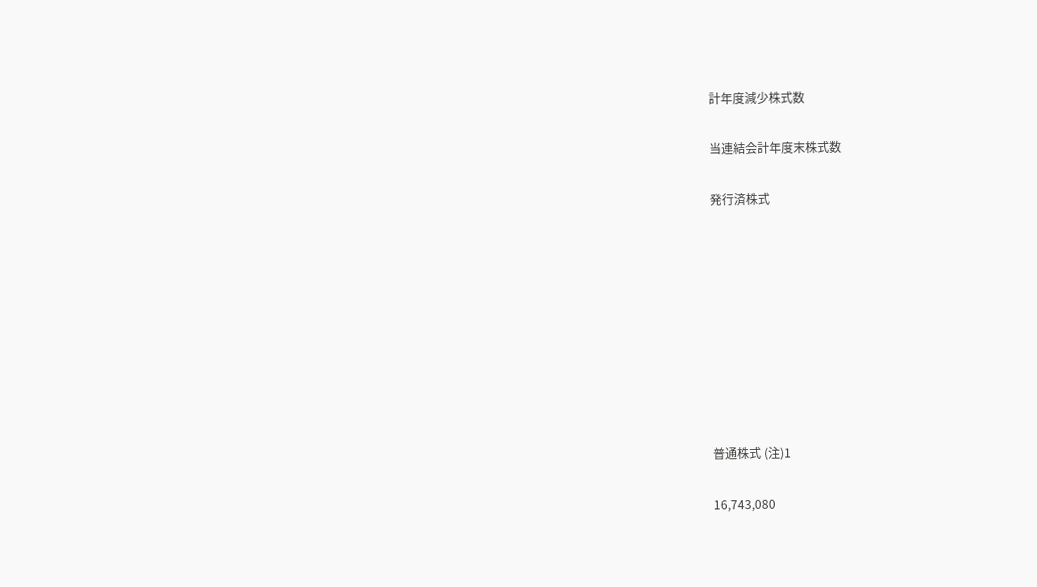計年度減少株式数

当連結会計年度末株式数

発行済株式









普通株式 (注)1

16,743,080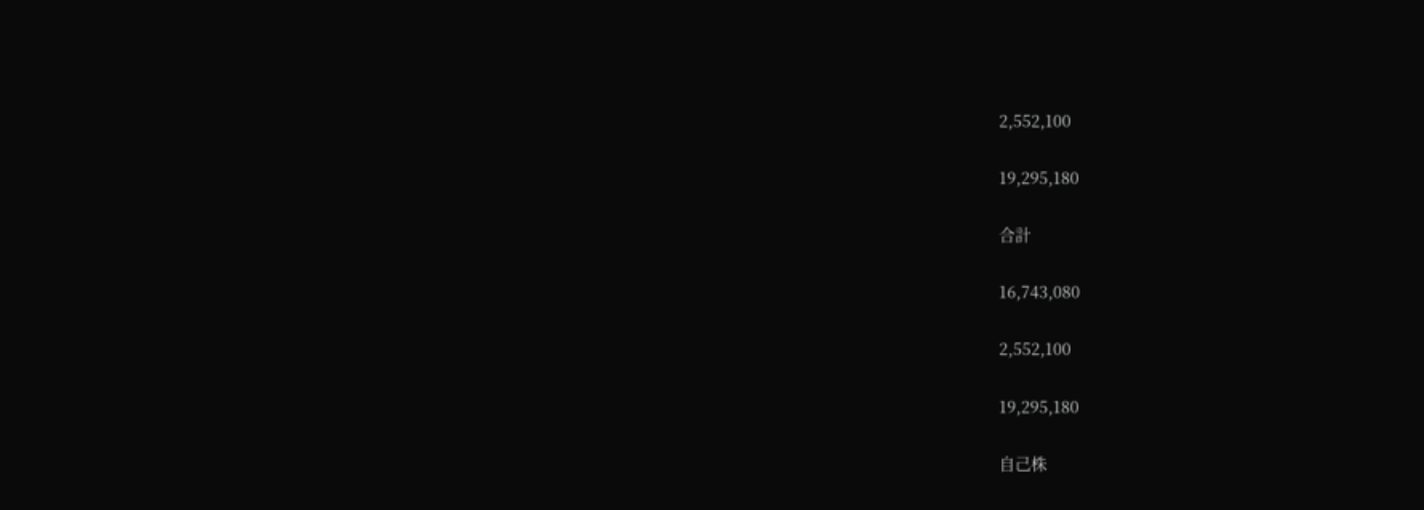2,552,100

19,295,180

合計

16,743,080

2,552,100

19,295,180

自己株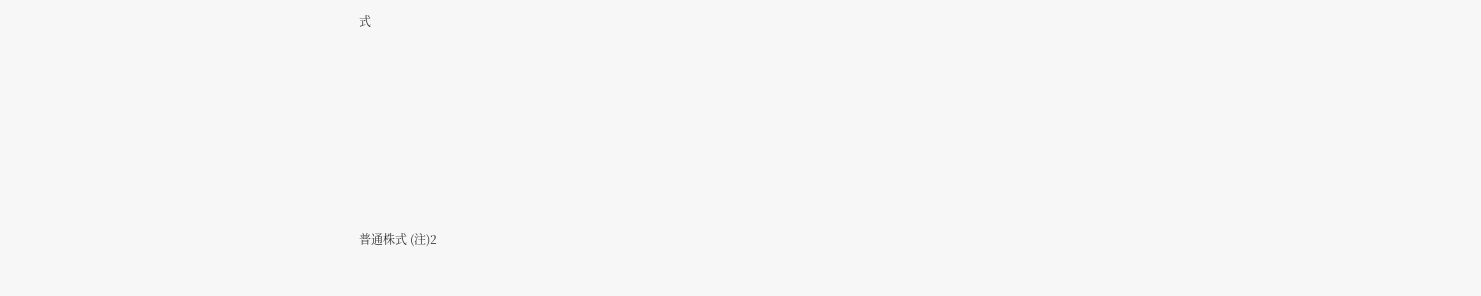式









普通株式 (注)2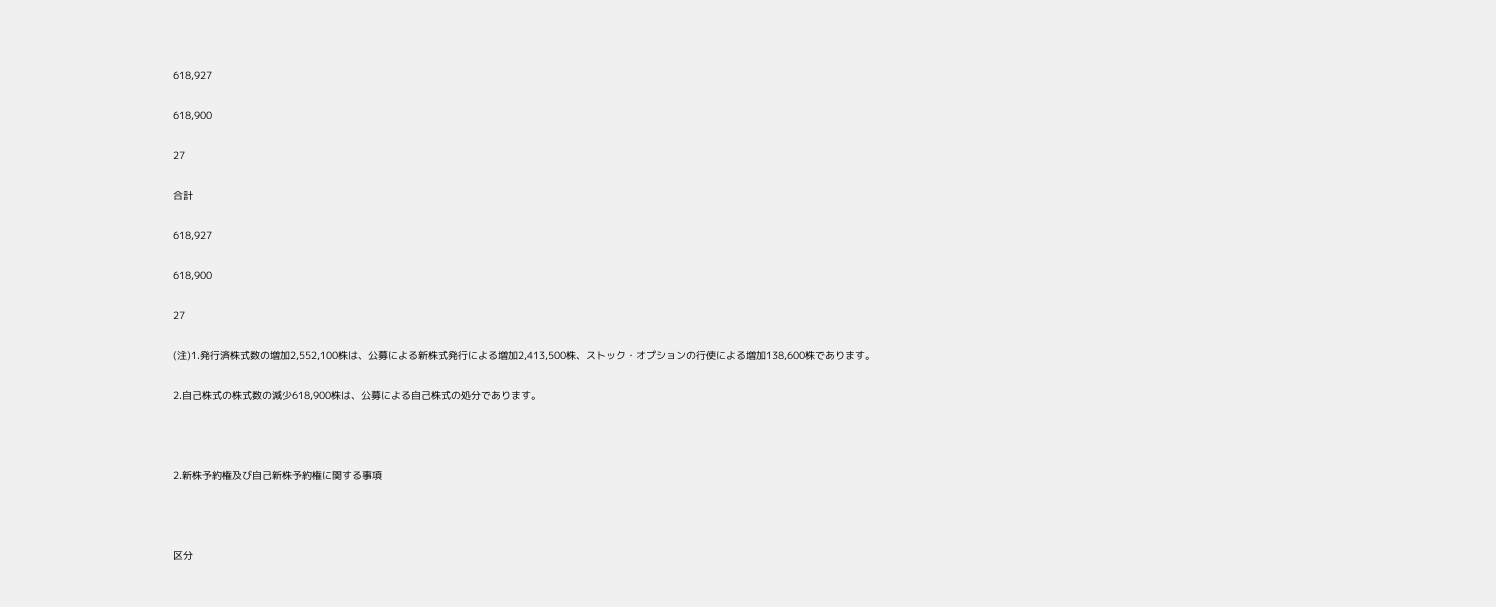618,927

618,900

27

合計

618,927

618,900

27

(注)1.発行済株式数の増加2,552,100株は、公募による新株式発行による増加2,413,500株、ストック・オプションの行使による増加138,600株であります。

2.自己株式の株式数の減少618,900株は、公募による自己株式の処分であります。



2.新株予約権及び自己新株予約権に関する事項



区分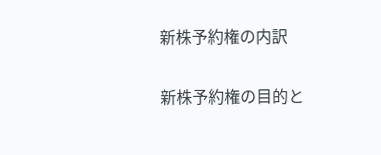新株予約権の内訳

新株予約権の目的と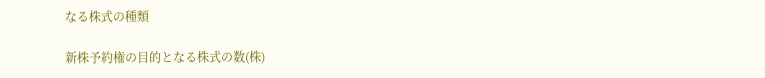なる株式の種類

新株予約権の目的となる株式の数(株)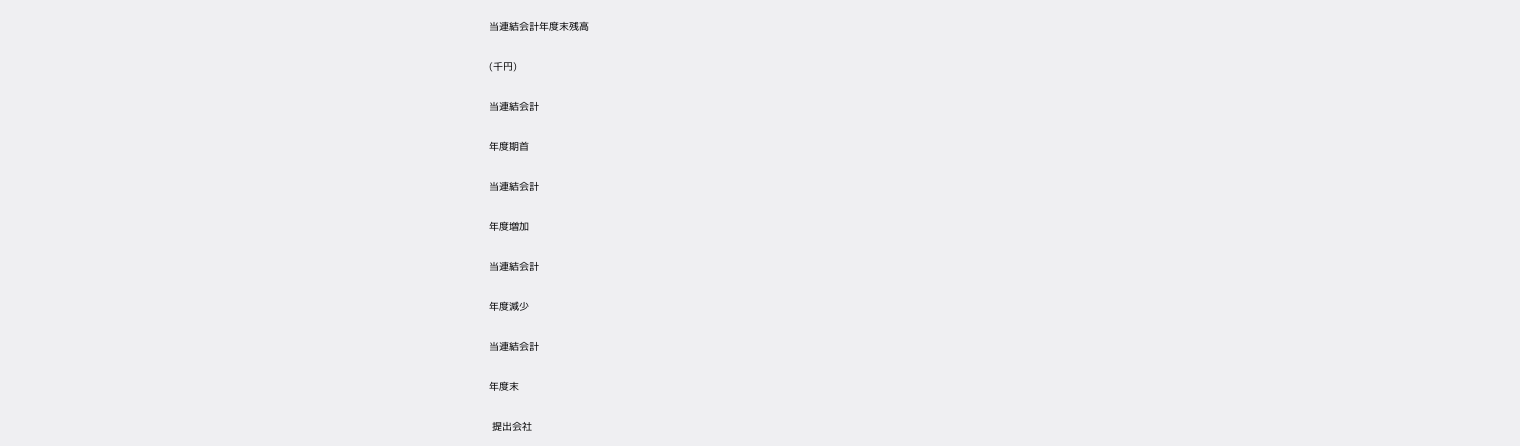当連結会計年度末残高

(千円)

当連結会計

年度期首

当連結会計

年度増加

当連結会計

年度減少

当連結会計

年度末

 提出会社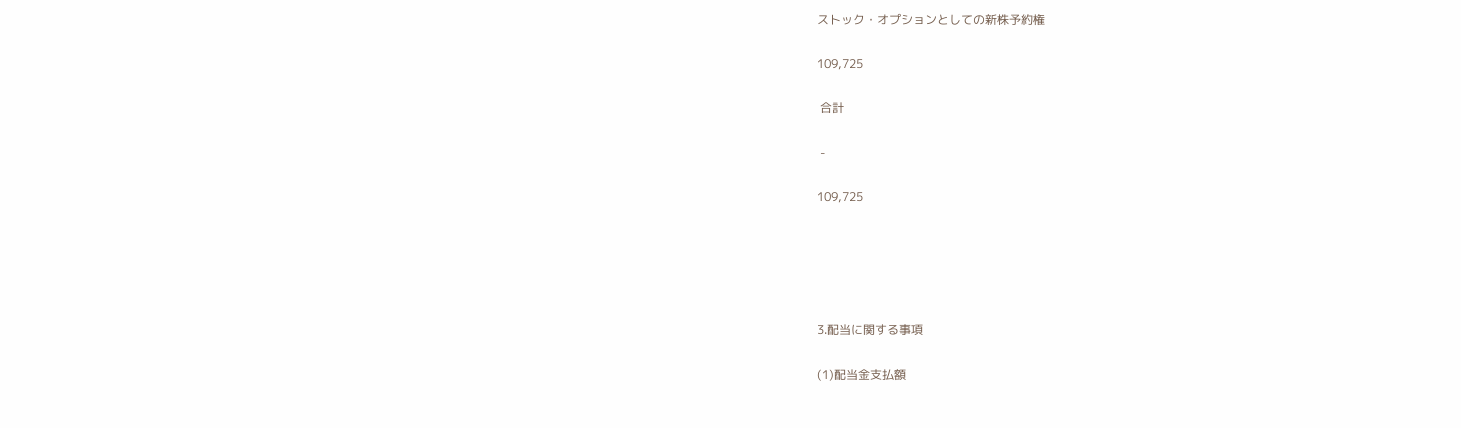ストック・オプションとしての新株予約権

109,725

 合計

 -

109,725





3.配当に関する事項

(1)配当金支払額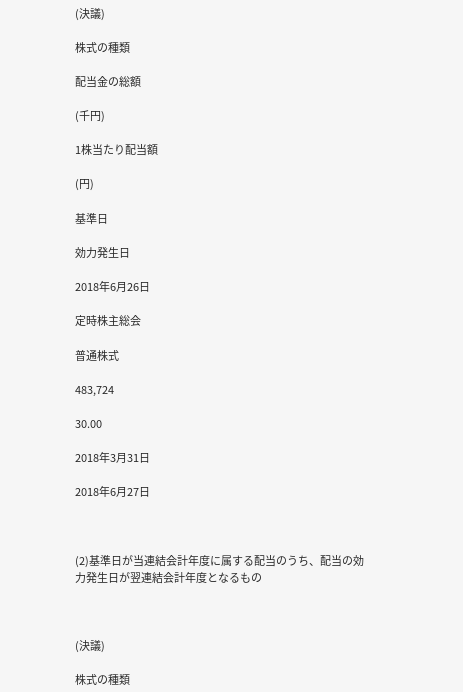(決議)

株式の種類

配当金の総額

(千円)

1株当たり配当額

(円)

基準日

効力発生日

2018年6月26日

定時株主総会

普通株式

483,724

30.00

2018年3月31日

2018年6月27日



(2)基準日が当連結会計年度に属する配当のうち、配当の効力発生日が翌連結会計年度となるもの



(決議)

株式の種類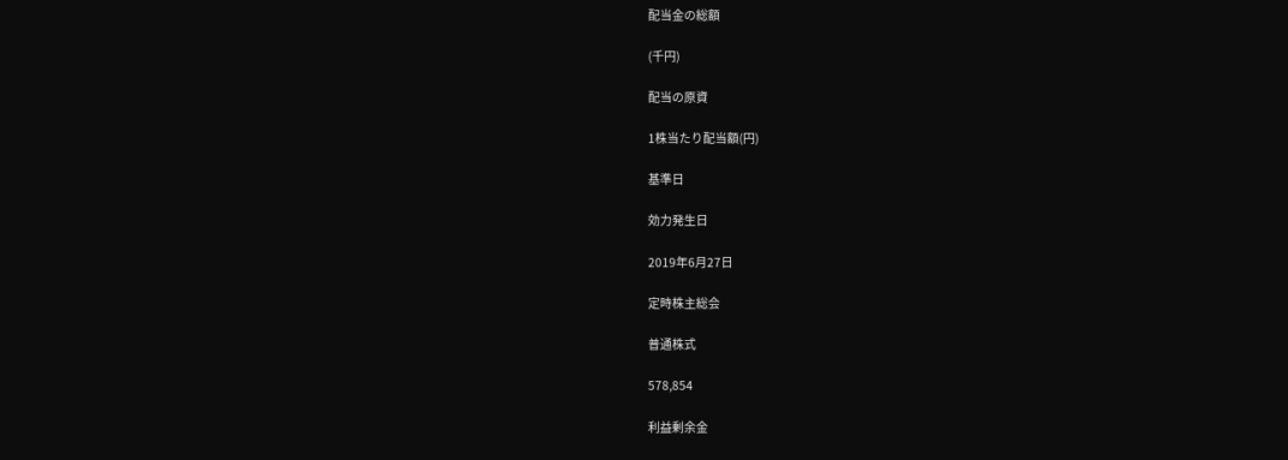配当金の総額

(千円)

配当の原資

1株当たり配当額(円)

基準日

効力発生日

2019年6月27日

定時株主総会

普通株式

578,854

利益剰余金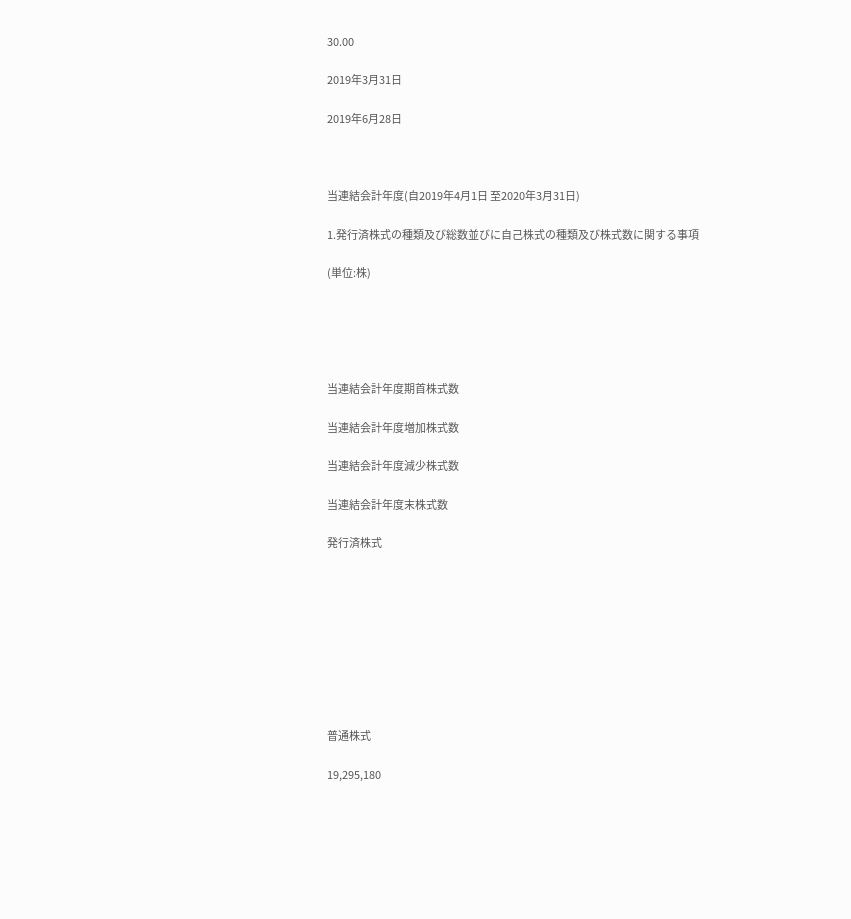30.00

2019年3月31日

2019年6月28日



当連結会計年度(自2019年4月1日 至2020年3月31日)

1.発行済株式の種類及び総数並びに自己株式の種類及び株式数に関する事項

(単位:株)





当連結会計年度期首株式数

当連結会計年度増加株式数

当連結会計年度減少株式数

当連結会計年度末株式数

発行済株式









普通株式

19,295,180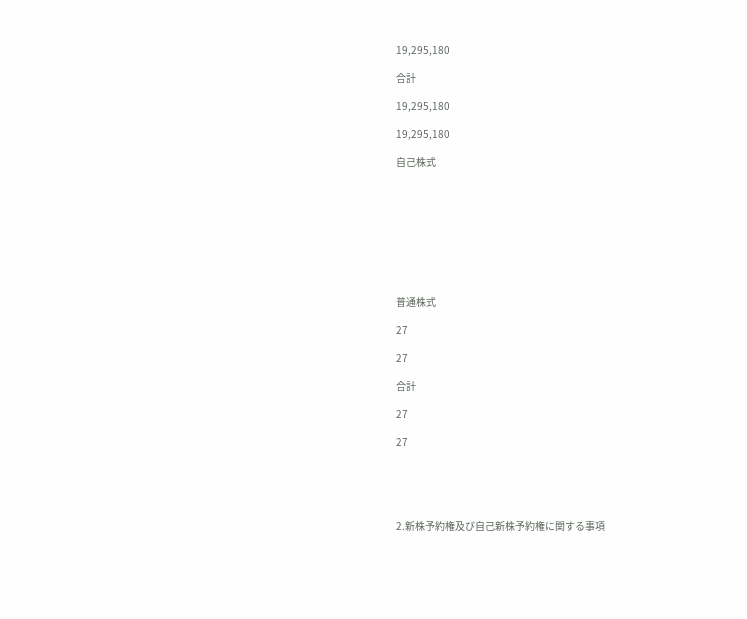19,295,180

合計

19,295,180

19,295,180

自己株式









普通株式

27

27

合計

27

27





2.新株予約権及び自己新株予約権に関する事項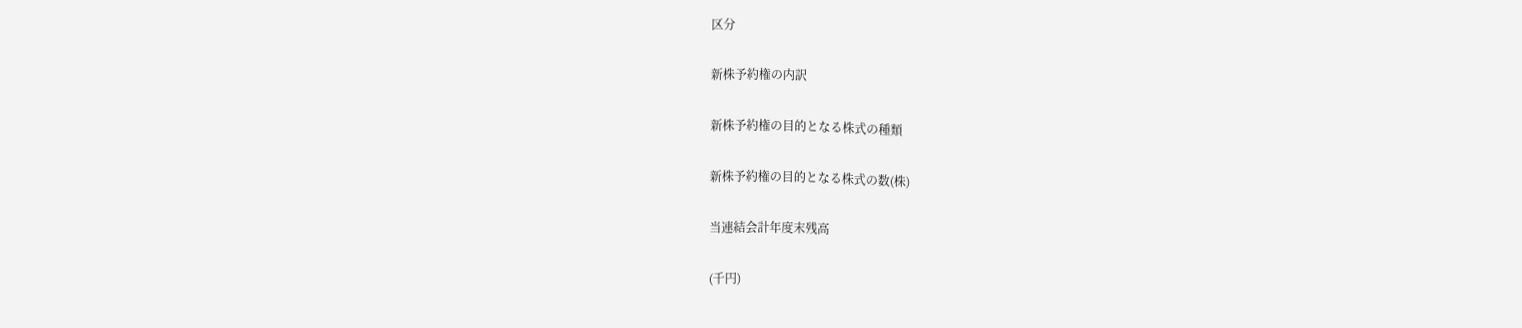区分

新株予約権の内訳

新株予約権の目的となる株式の種類

新株予約権の目的となる株式の数(株)

当連結会計年度末残高

(千円)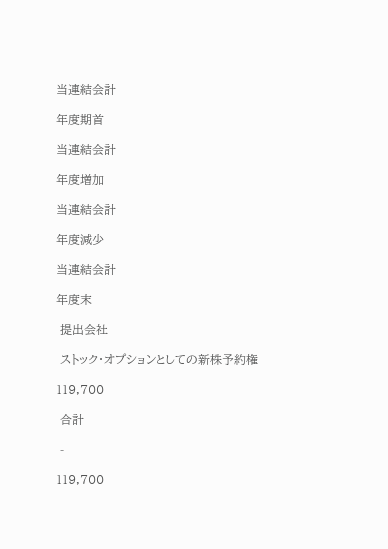当連結会計

年度期首

当連結会計

年度増加

当連結会計

年度減少

当連結会計

年度末

 提出会社

 ストック・オプションとしての新株予約権

119,700

 合計

 -

119,700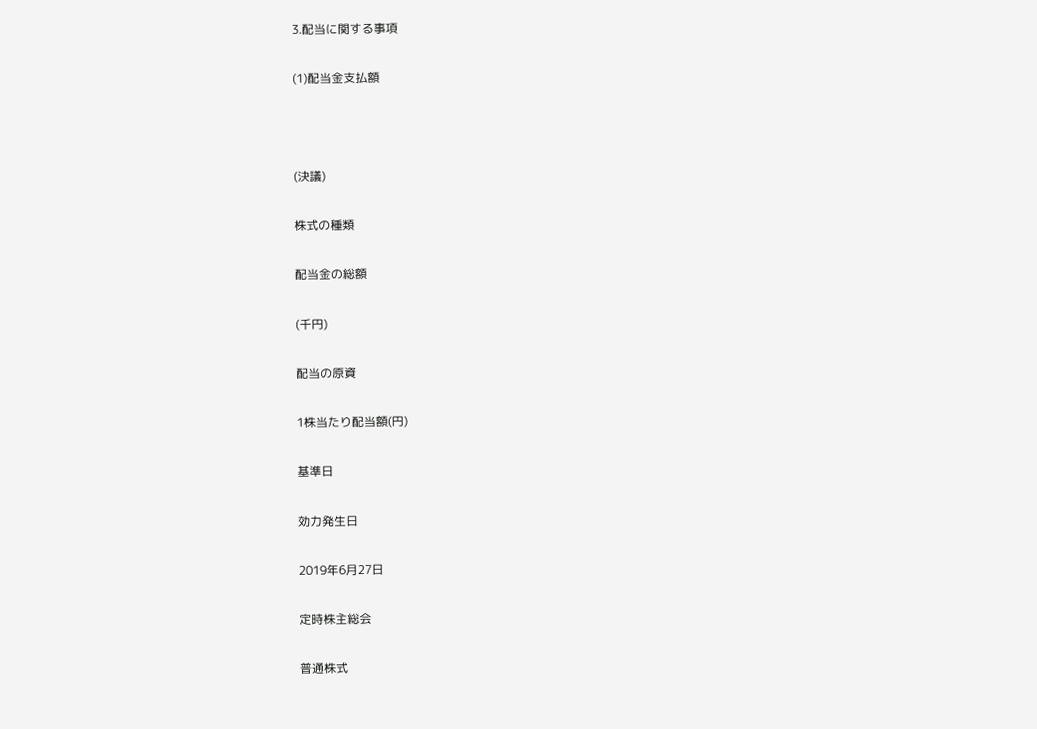3.配当に関する事項

(1)配当金支払額



(決議)

株式の種類

配当金の総額

(千円)

配当の原資

1株当たり配当額(円)

基準日

効力発生日

2019年6月27日

定時株主総会

普通株式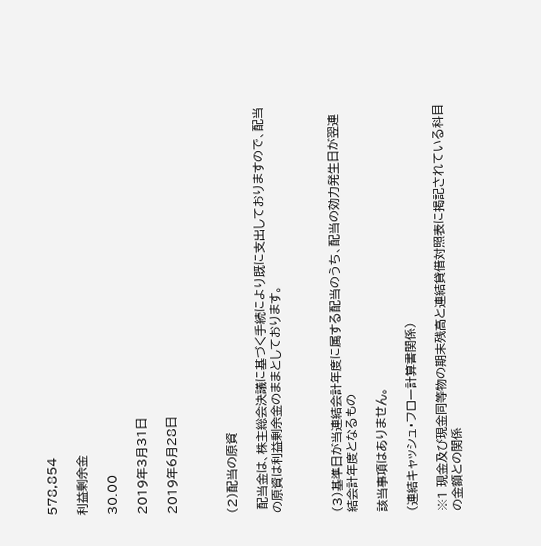578,854

利益剰余金

30.00

2019年3月31日

2019年6月28日



(2)配当の原資

 配当金は、株主総会決議に基づく手続により既に支出しておりますので、配当の原資は利益剰余金のままとしております。



(3)基準日が当連結会計年度に属する配当のうち、配当の効力発生日が翌連結会計年度となるもの

該当事項はありません。

(連結キャッシュ・フロー計算書関係)

※1 現金及び現金同等物の期末残高と連結貸借対照表に掲記されている科目の金額との関係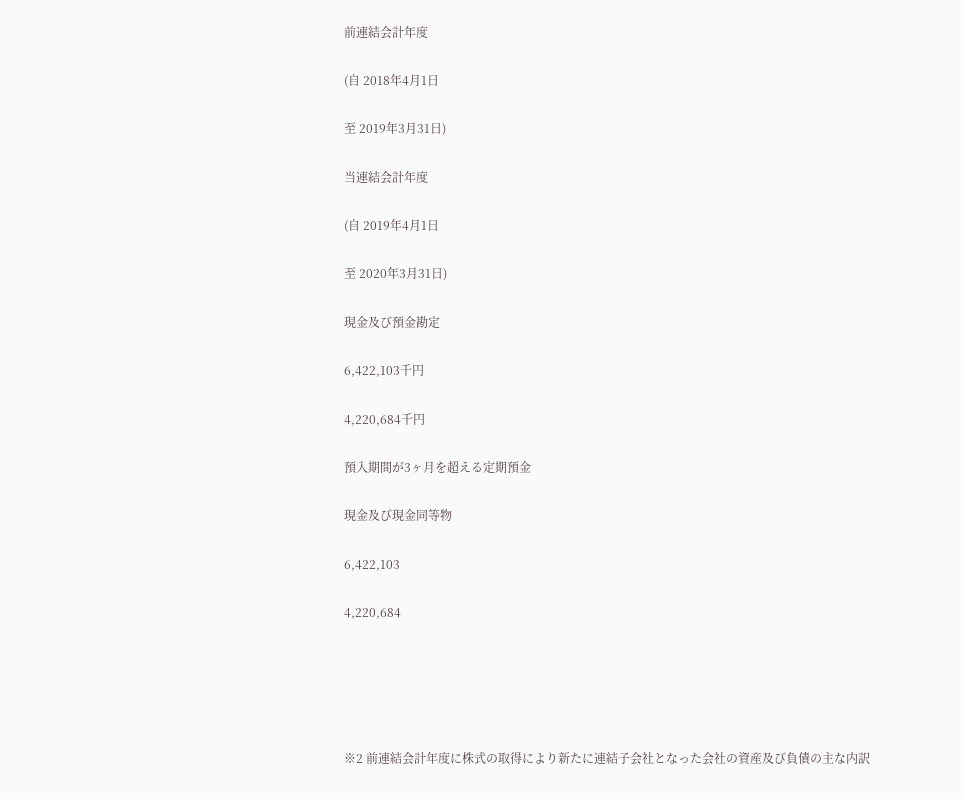前連結会計年度

(自 2018年4月1日

至 2019年3月31日)

当連結会計年度

(自 2019年4月1日

至 2020年3月31日)

現金及び預金勘定

6,422,103千円

4,220,684千円

預入期間が3ヶ月を超える定期預金

現金及び現金同等物

6,422,103

4,220,684





※2 前連結会計年度に株式の取得により新たに連結子会社となった会社の資産及び負債の主な内訳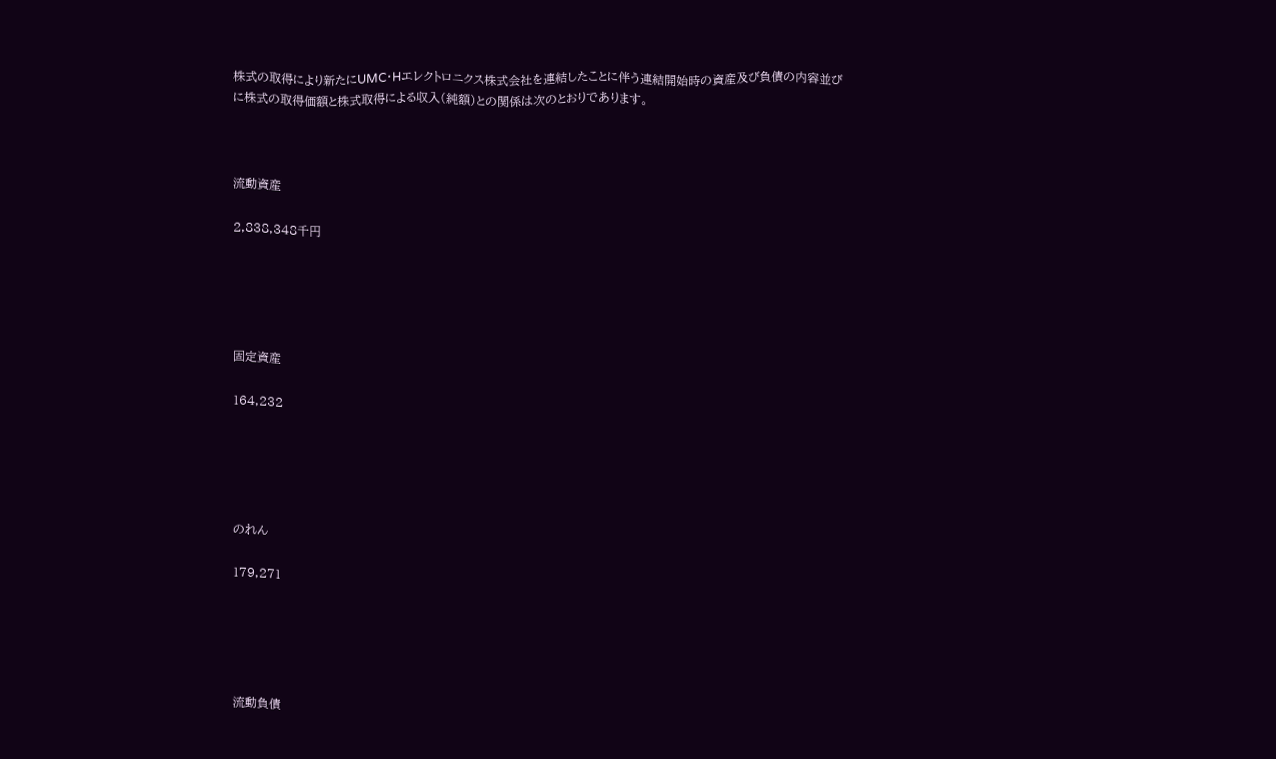株式の取得により新たにUMC・Hエレクトロニクス株式会社を連結したことに伴う連結開始時の資産及び負債の内容並びに株式の取得価額と株式取得による収入(純額)との関係は次のとおりであります。



流動資産

2,838,348千円





固定資産

164,232





のれん

179,271





流動負債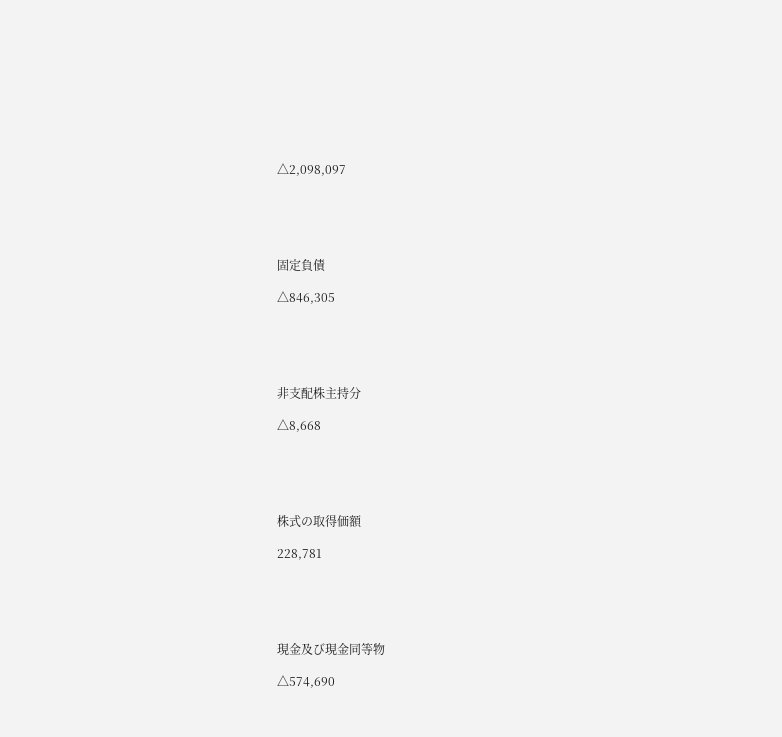△2,098,097





固定負債

△846,305





非支配株主持分

△8,668





株式の取得価額

228,781





現金及び現金同等物

△574,690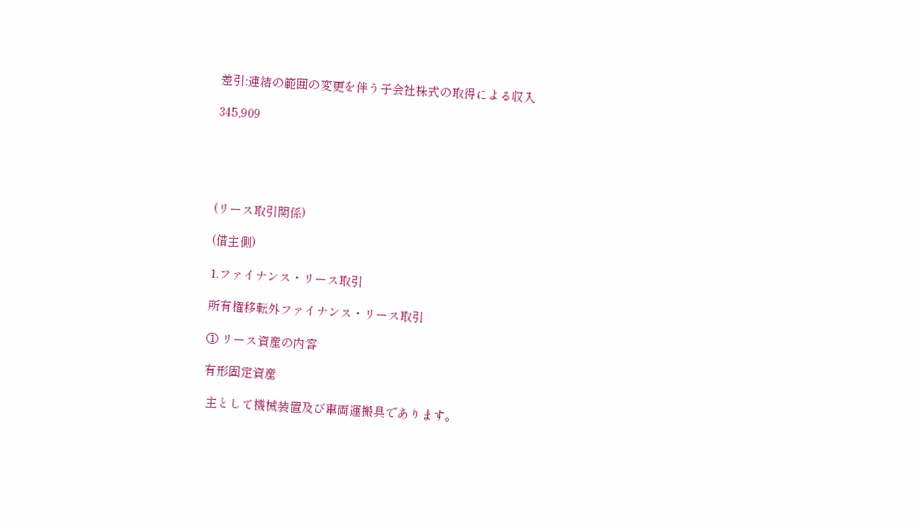差引:連結の範囲の変更を伴う子会社株式の取得による収入

345,909





(リース取引関係)

(借主側)

1.ファイナンス・リース取引

所有権移転外ファイナンス・リース取引

① リース資産の内容

有形固定資産

 主として機械装置及び車両運搬具であります。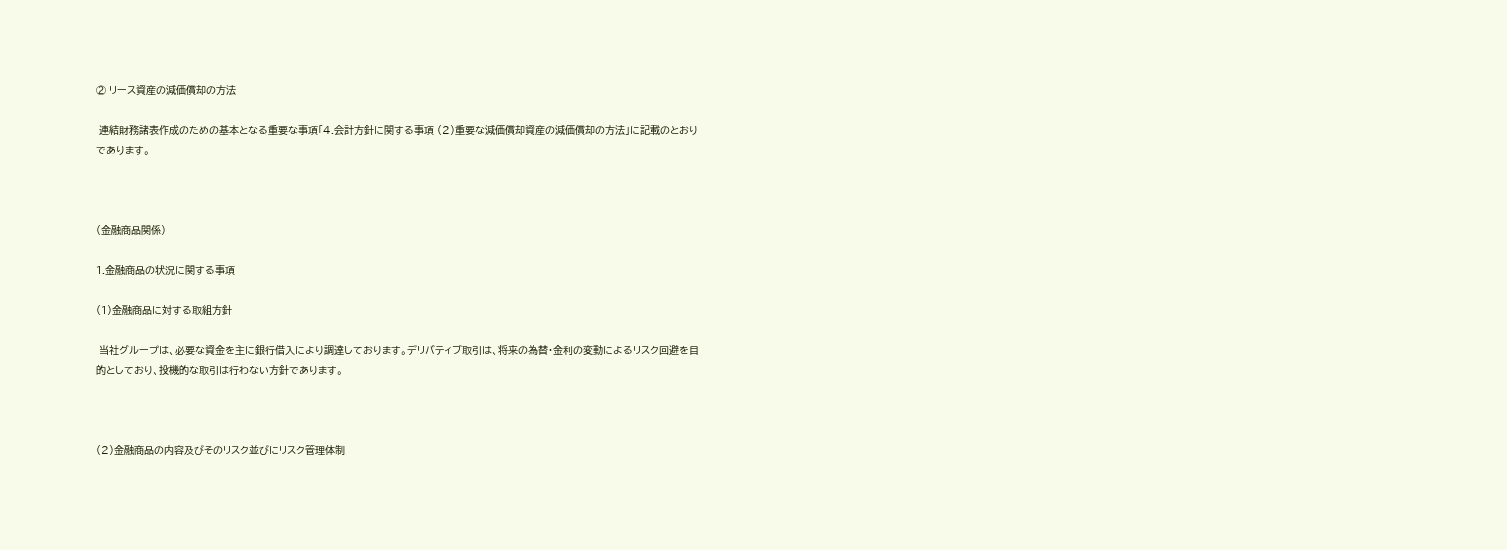② リース資産の減価償却の方法

 連結財務諸表作成のための基本となる重要な事項「4.会計方針に関する事項 (2)重要な減価償却資産の減価償却の方法」に記載のとおりであります。



(金融商品関係)

1.金融商品の状況に関する事項

(1)金融商品に対する取組方針

 当社グループは、必要な資金を主に銀行借入により調達しております。デリバティブ取引は、将来の為替・金利の変動によるリスク回避を目的としており、投機的な取引は行わない方針であります。



(2)金融商品の内容及びそのリスク並びにリスク管理体制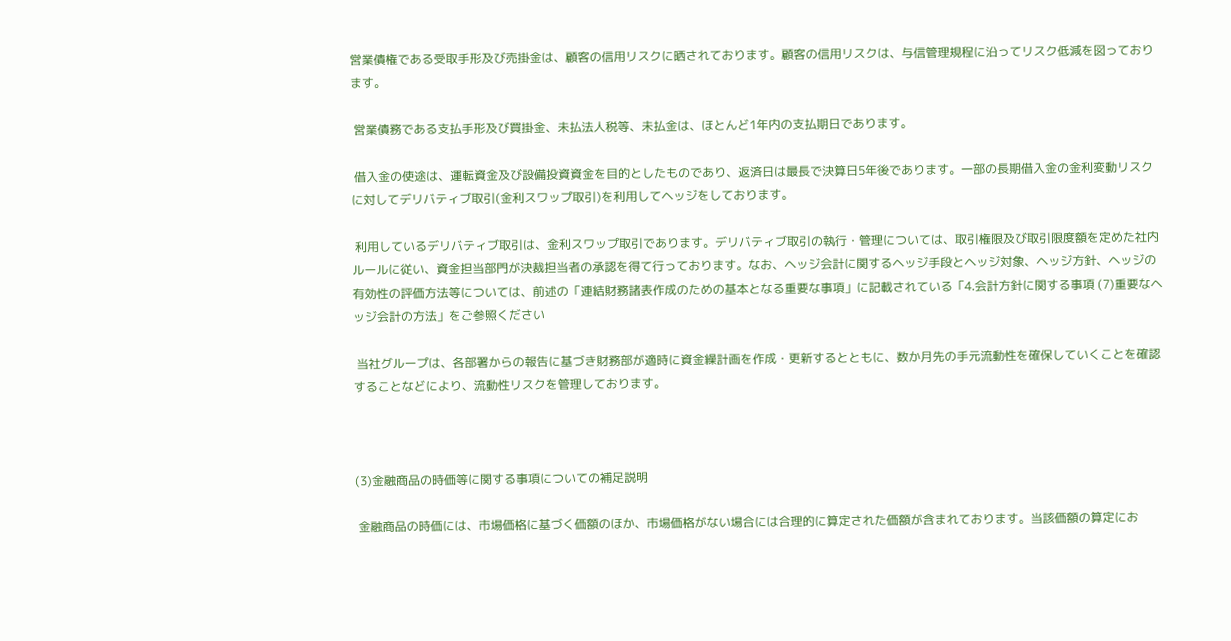営業債権である受取手形及び売掛金は、顧客の信用リスクに晒されております。顧客の信用リスクは、与信管理規程に沿ってリスク低減を図っております。

 営業債務である支払手形及び買掛金、未払法人税等、未払金は、ほとんど1年内の支払期日であります。

 借入金の使途は、運転資金及び設備投資資金を目的としたものであり、返済日は最長で決算日5年後であります。一部の長期借入金の金利変動リスクに対してデリバティブ取引(金利スワップ取引)を利用してヘッジをしております。

 利用しているデリバティブ取引は、金利スワップ取引であります。デリバティブ取引の執行・管理については、取引権限及び取引限度額を定めた社内ルールに従い、資金担当部門が決裁担当者の承認を得て行っております。なお、ヘッジ会計に関するヘッジ手段とヘッジ対象、ヘッジ方針、ヘッジの有効性の評価方法等については、前述の「連結財務諸表作成のための基本となる重要な事項」に記載されている「4.会計方針に関する事項 (7)重要なヘッジ会計の方法」をご参照ください

 当社グループは、各部署からの報告に基づき財務部が適時に資金繰計画を作成・更新するとともに、数か月先の手元流動性を確保していくことを確認することなどにより、流動性リスクを管理しております。



(3)金融商品の時価等に関する事項についての補足説明

 金融商品の時価には、市場価格に基づく価額のほか、市場価格がない場合には合理的に算定された価額が含まれております。当該価額の算定にお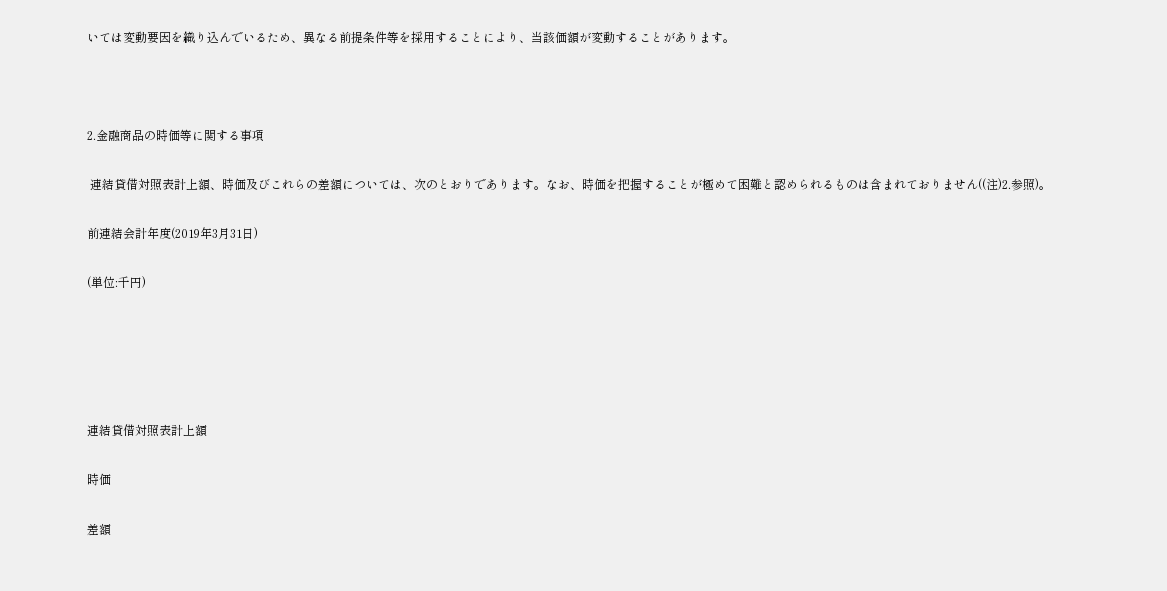いては変動要因を織り込んでいるため、異なる前提条件等を採用することにより、当該価額が変動することがあります。



2.金融商品の時価等に関する事項

 連結貸借対照表計上額、時価及びこれらの差額については、次のとおりであります。なお、時価を把握することが極めて困難と認められるものは含まれておりません((注)2.参照)。

前連結会計年度(2019年3月31日)

(単位:千円)





連結貸借対照表計上額

時価

差額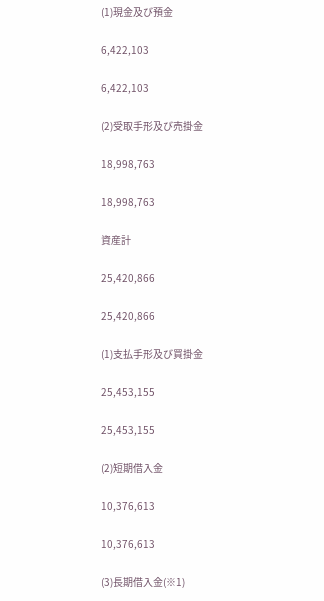(1)現金及び預金

6,422,103

6,422,103

(2)受取手形及び売掛金

18,998,763

18,998,763

資産計

25,420,866

25,420,866

(1)支払手形及び買掛金

25,453,155

25,453,155

(2)短期借入金

10,376,613

10,376,613

(3)長期借入金(※1)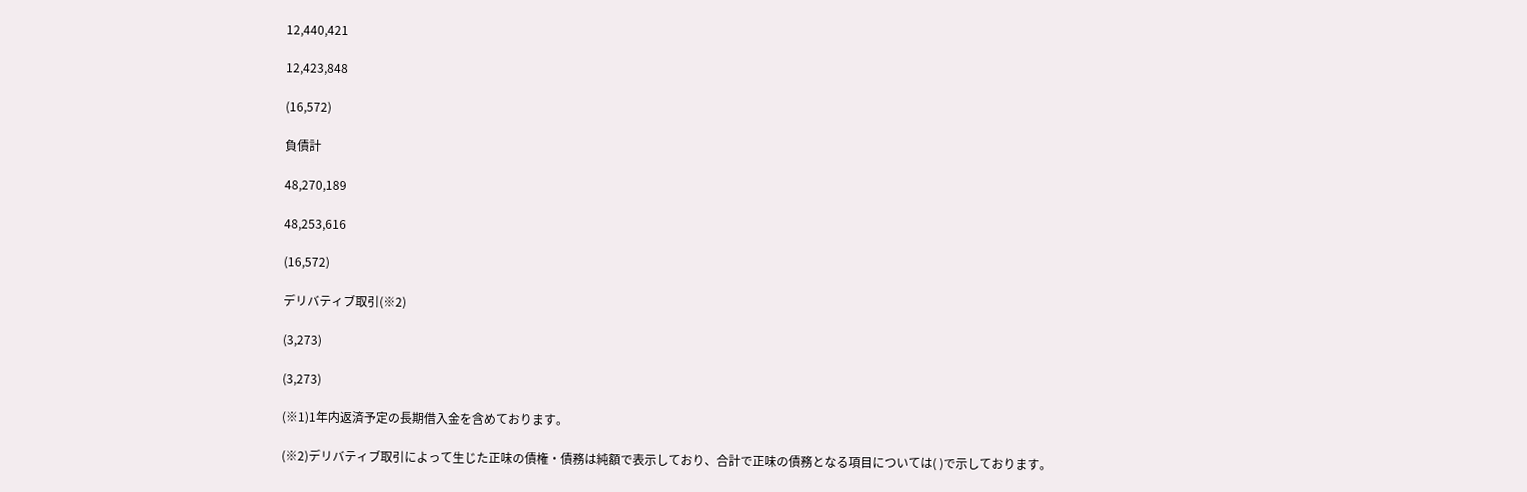12,440,421

12,423,848

(16,572)

負債計

48,270,189

48,253,616

(16,572)

デリバティブ取引(※2)

(3,273)

(3,273)

(※1)1年内返済予定の長期借入金を含めております。

(※2)デリバティブ取引によって生じた正味の債権・債務は純額で表示しており、合計で正味の債務となる項目については( )で示しております。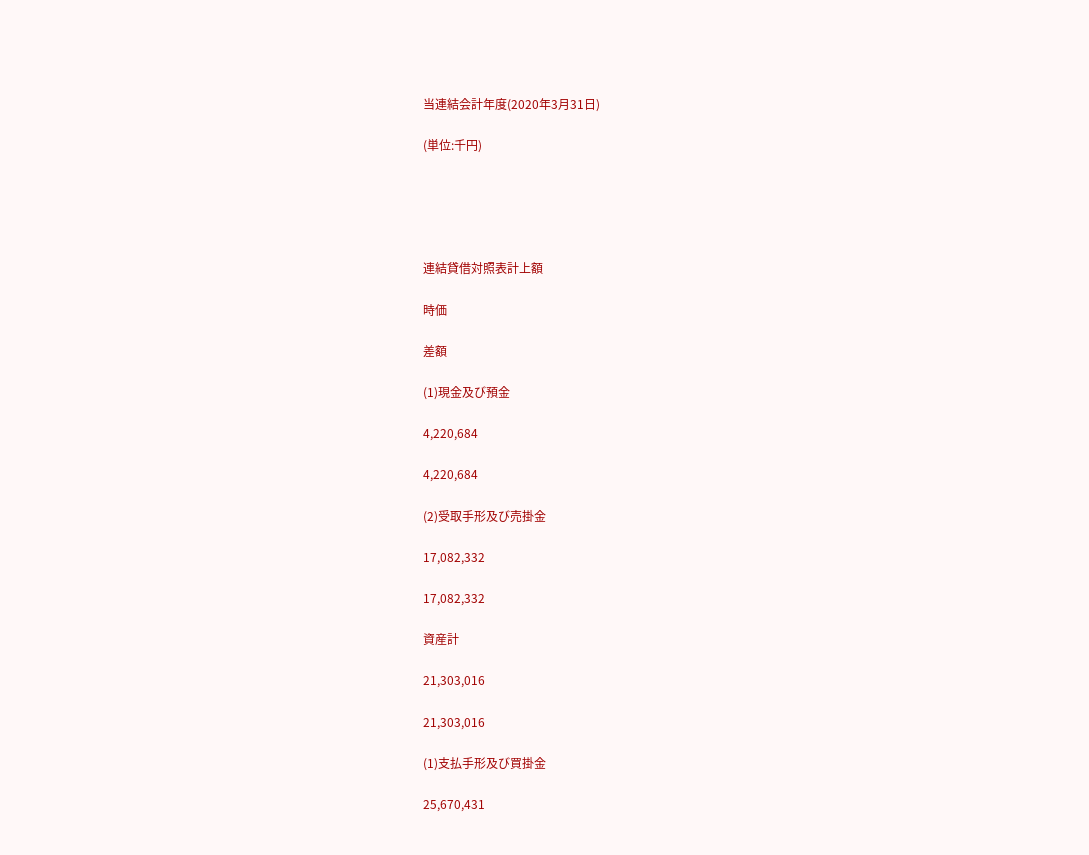当連結会計年度(2020年3月31日)

(単位:千円)





連結貸借対照表計上額

時価

差額

(1)現金及び預金

4,220,684

4,220,684

(2)受取手形及び売掛金

17,082,332

17,082,332

資産計

21,303,016

21,303,016

(1)支払手形及び買掛金

25,670,431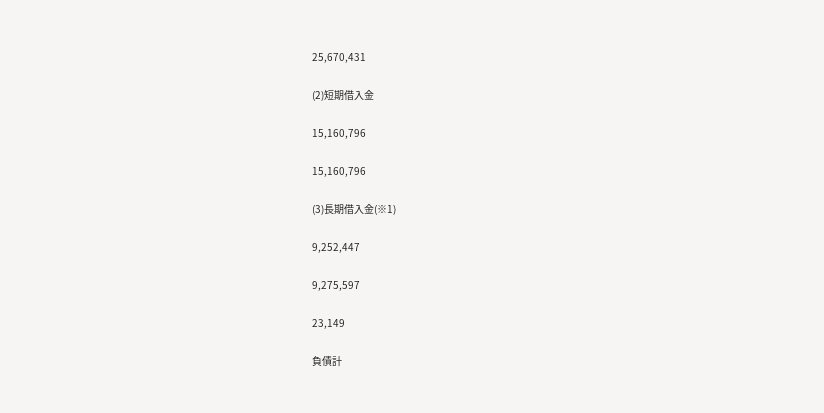25,670,431

(2)短期借入金

15,160,796

15,160,796

(3)長期借入金(※1)

9,252,447

9,275,597

23,149

負債計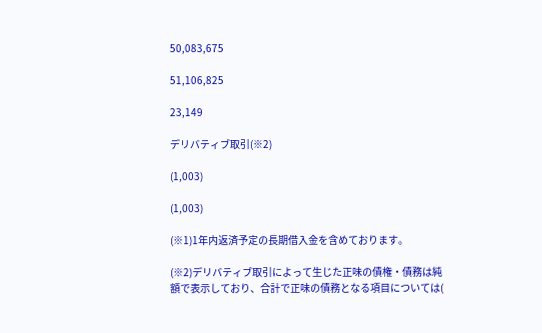50,083,675

51,106,825

23,149

デリバティブ取引(※2)

(1,003)

(1,003)

(※1)1年内返済予定の長期借入金を含めております。

(※2)デリバティブ取引によって生じた正味の債権・債務は純額で表示しており、合計で正味の債務となる項目については(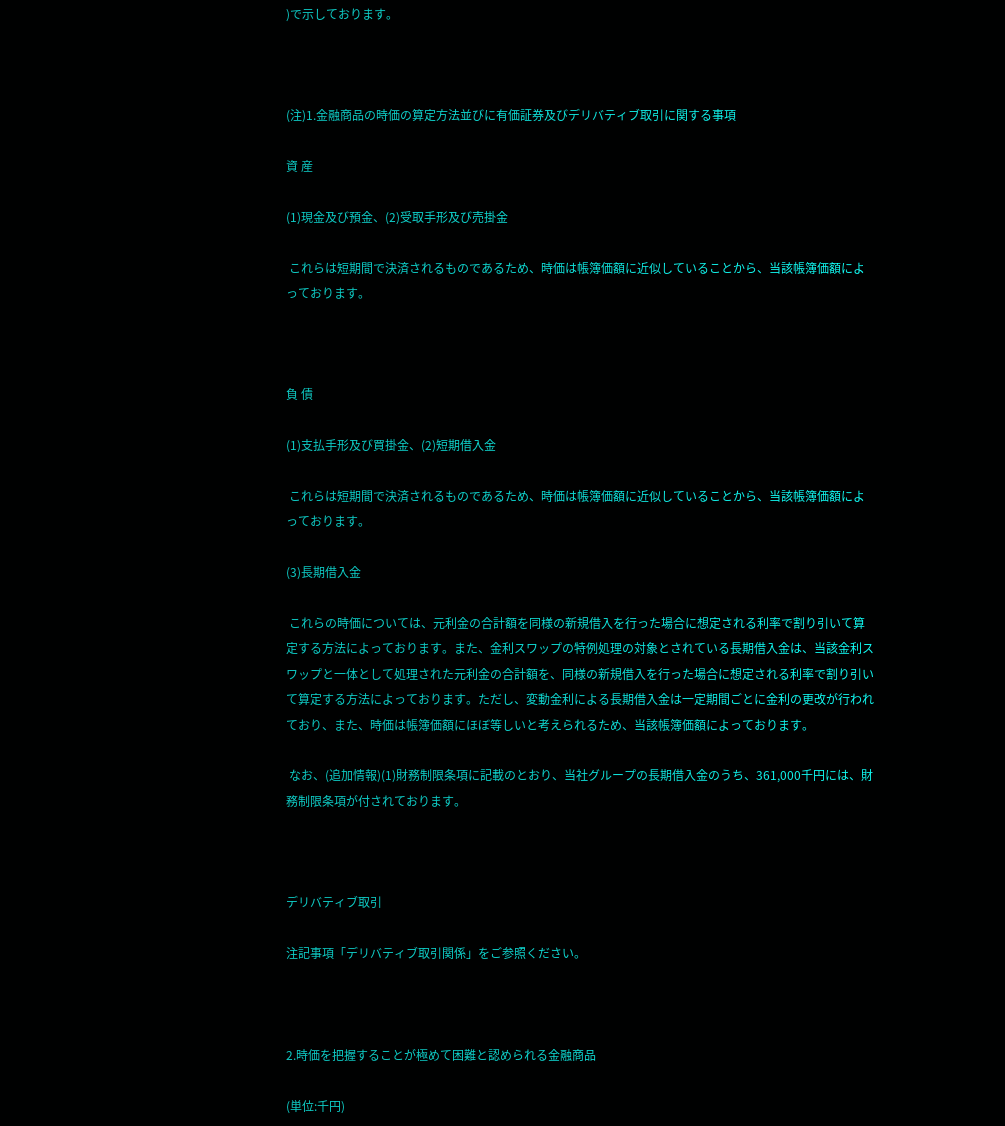)で示しております。



(注)1.金融商品の時価の算定方法並びに有価証券及びデリバティブ取引に関する事項

資 産

(1)現金及び預金、(2)受取手形及び売掛金

 これらは短期間で決済されるものであるため、時価は帳簿価額に近似していることから、当該帳簿価額によっております。



負 債

(1)支払手形及び買掛金、(2)短期借入金

 これらは短期間で決済されるものであるため、時価は帳簿価額に近似していることから、当該帳簿価額によっております。

(3)長期借入金

 これらの時価については、元利金の合計額を同様の新規借入を行った場合に想定される利率で割り引いて算定する方法によっております。また、金利スワップの特例処理の対象とされている長期借入金は、当該金利スワップと一体として処理された元利金の合計額を、同様の新規借入を行った場合に想定される利率で割り引いて算定する方法によっております。ただし、変動金利による長期借入金は一定期間ごとに金利の更改が行われており、また、時価は帳簿価額にほぼ等しいと考えられるため、当該帳簿価額によっております。

 なお、(追加情報)(1)財務制限条項に記載のとおり、当社グループの長期借入金のうち、361,000千円には、財務制限条項が付されております。



デリバティブ取引

注記事項「デリバティブ取引関係」をご参照ください。



2.時価を把握することが極めて困難と認められる金融商品

(単位:千円)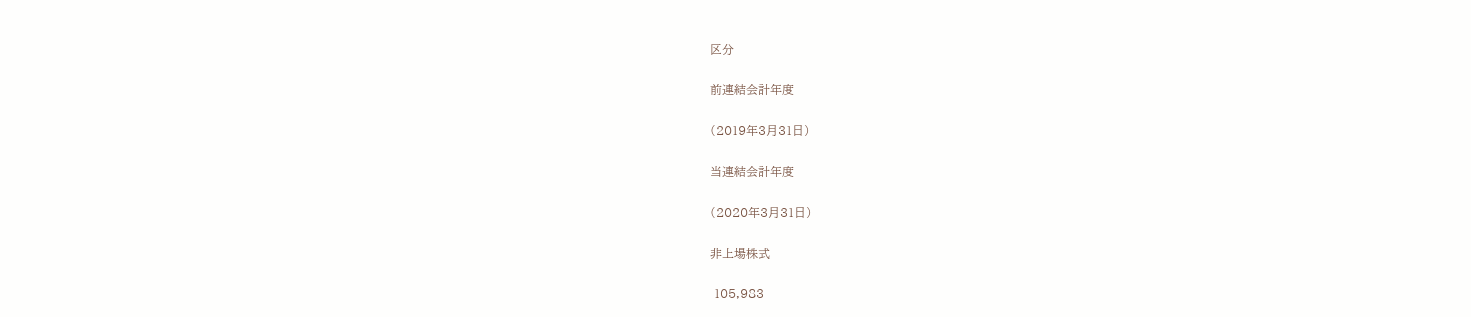区分

前連結会計年度

(2019年3月31日)

当連結会計年度

(2020年3月31日)

非上場株式

 105,983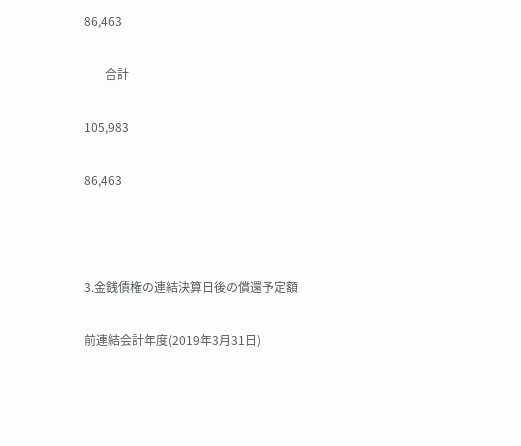86,463

       合計

105,983

86,463



3.金銭債権の連結決算日後の償還予定額

前連結会計年度(2019年3月31日)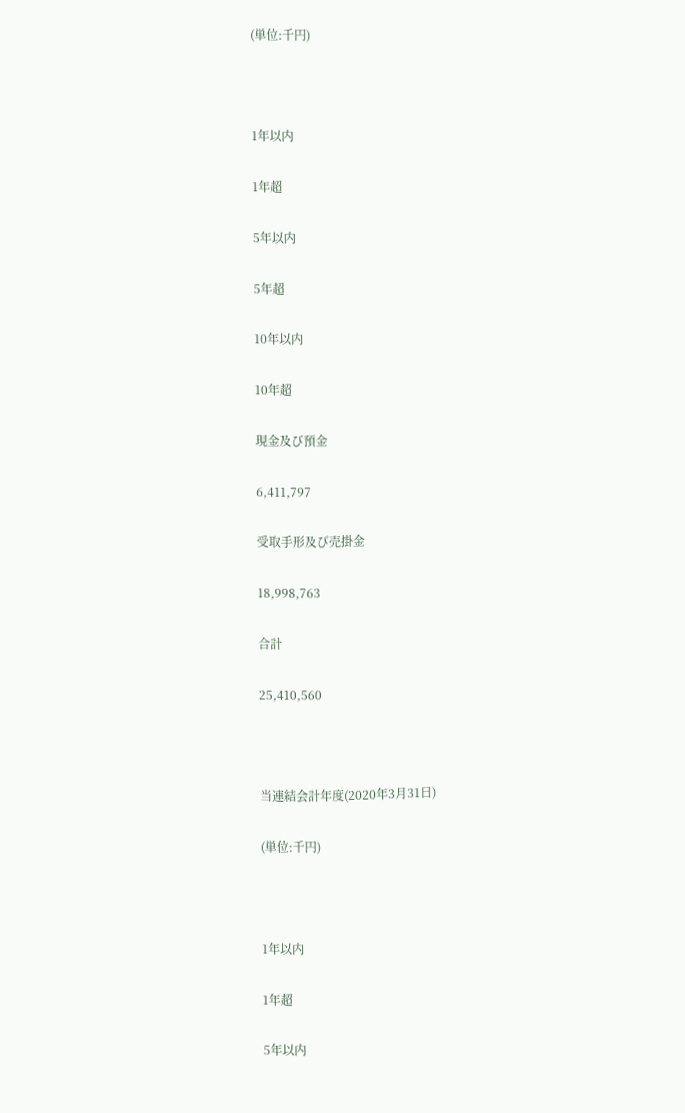(単位:千円)



1年以内

1年超

5年以内

5年超

10年以内

10年超

現金及び預金

6,411,797

受取手形及び売掛金

18,998,763

合計

25,410,560



当連結会計年度(2020年3月31日)

(単位:千円)



1年以内

1年超

5年以内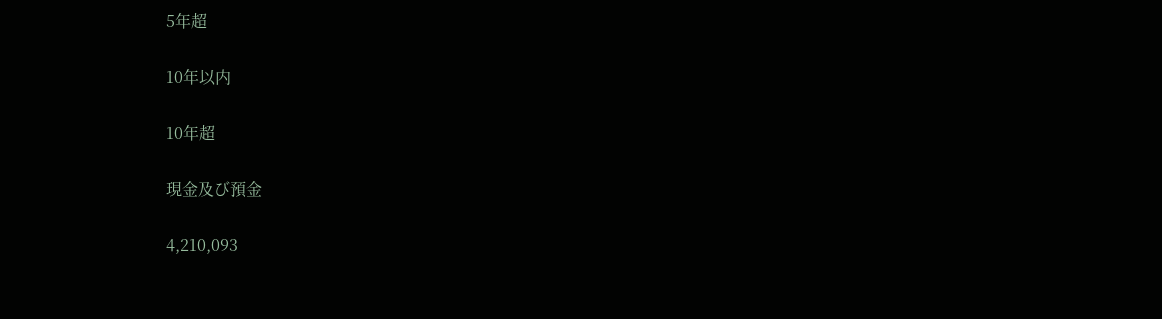5年超

10年以内

10年超

現金及び預金

4,210,093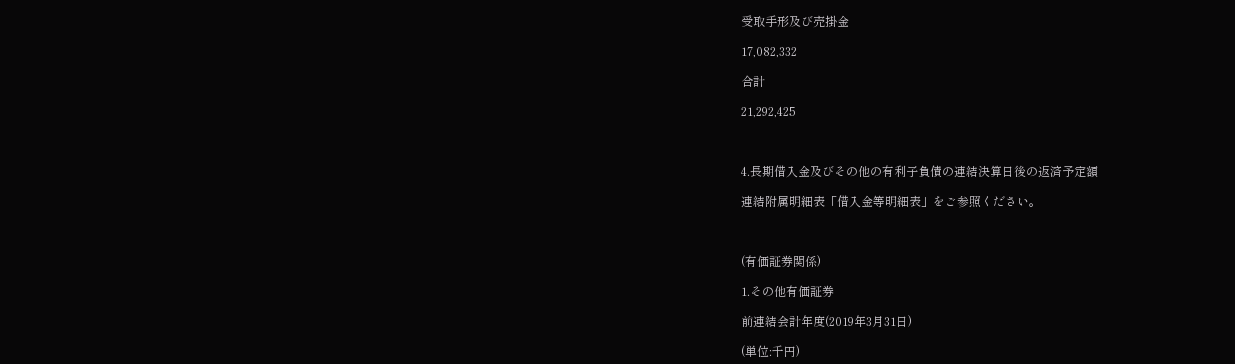受取手形及び売掛金

17,082,332

合計

21,292,425



4.長期借入金及びその他の有利子負債の連結決算日後の返済予定額

連結附属明細表「借入金等明細表」をご参照ください。



(有価証券関係)

1.その他有価証券

前連結会計年度(2019年3月31日)

(単位:千円)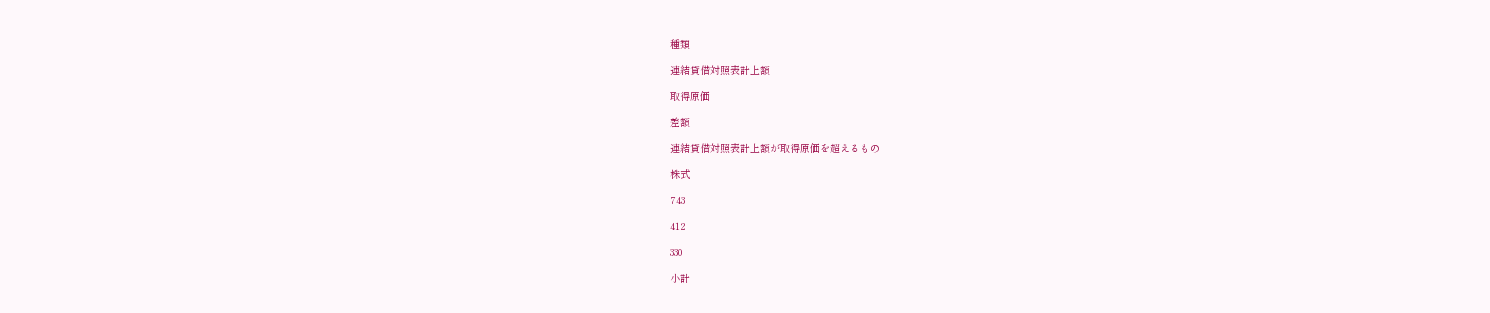種類

連結貸借対照表計上額

取得原価

差額

連結貸借対照表計上額が取得原価を超えるもの

株式

743

412

330

小計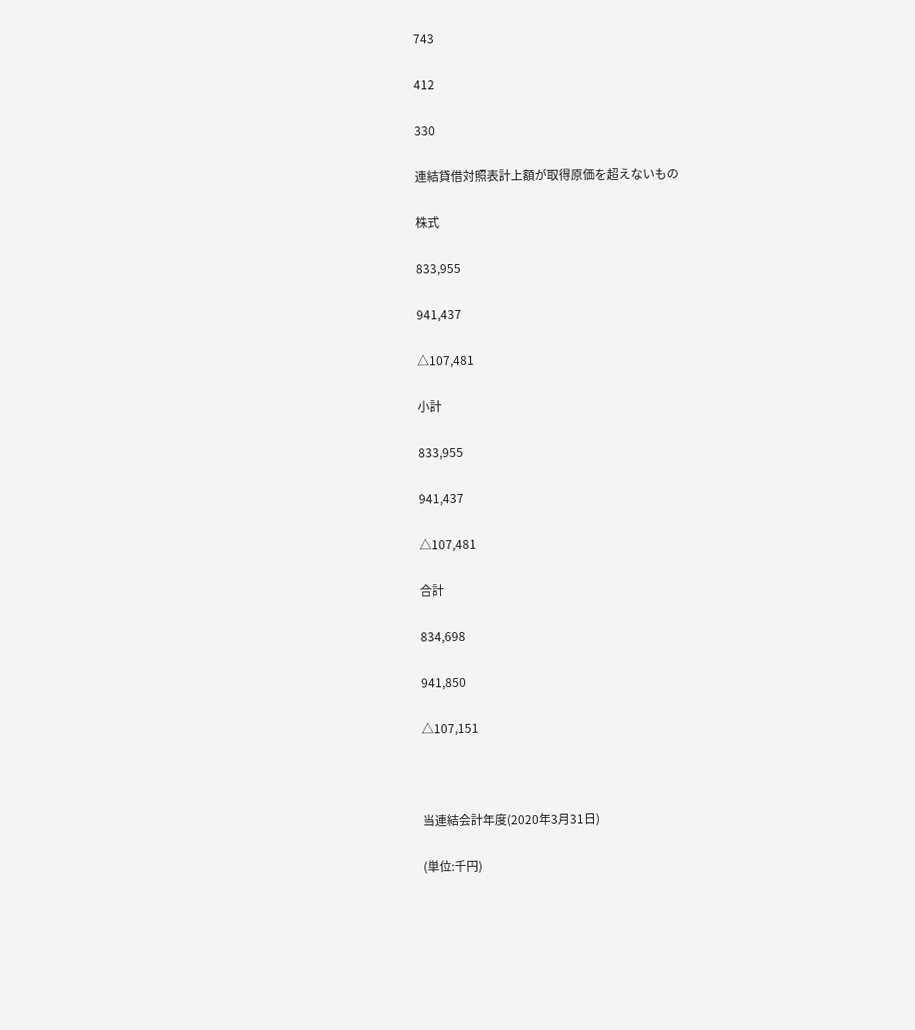743

412

330

連結貸借対照表計上額が取得原価を超えないもの

株式

833,955

941,437

△107,481

小計

833,955

941,437

△107,481

合計

834,698

941,850

△107,151



当連結会計年度(2020年3月31日)

(単位:千円)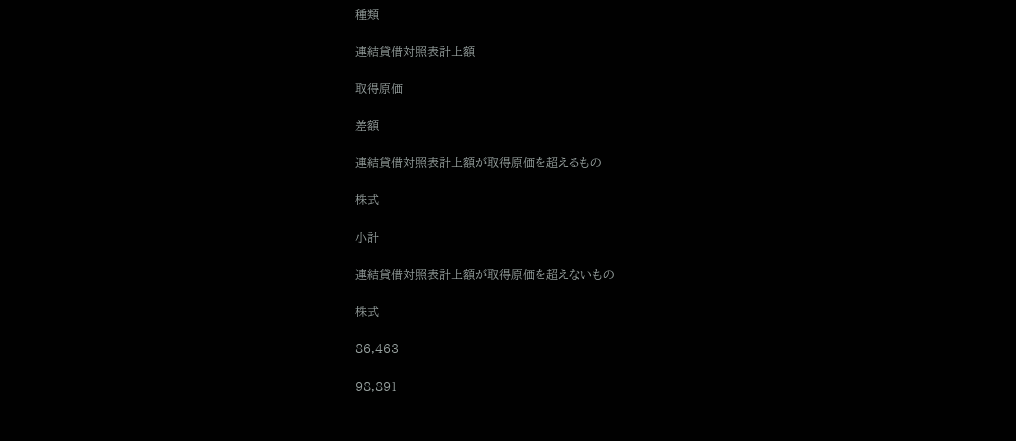種類

連結貸借対照表計上額

取得原価

差額

連結貸借対照表計上額が取得原価を超えるもの

株式

小計

連結貸借対照表計上額が取得原価を超えないもの

株式

86,463

98,891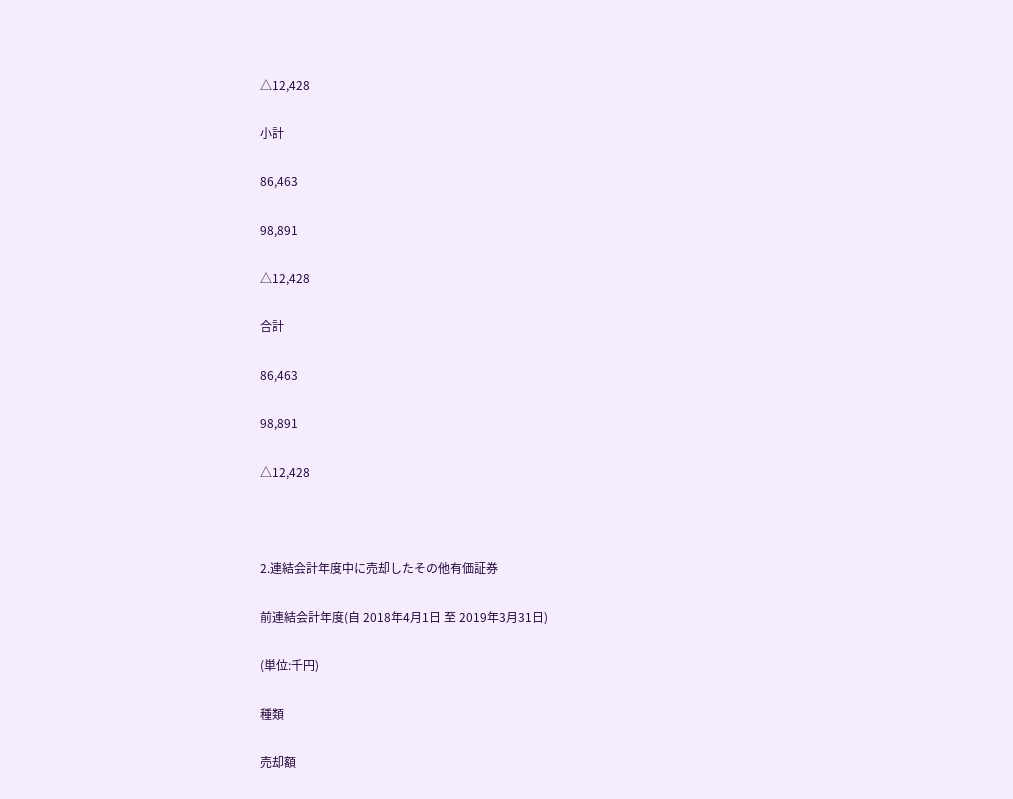△12,428

小計

86,463

98,891

△12,428

合計

86,463

98,891

△12,428



2.連結会計年度中に売却したその他有価証券

前連結会計年度(自 2018年4月1日 至 2019年3月31日)

(単位:千円)

種類

売却額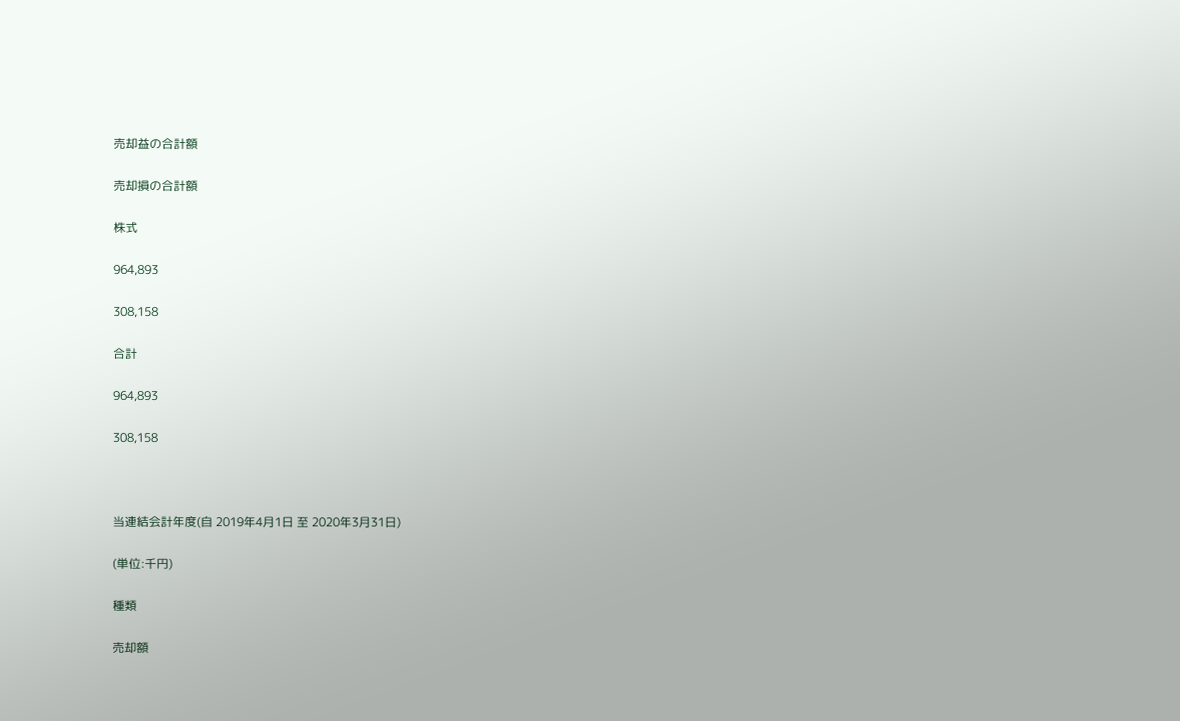売却益の合計額

売却損の合計額

株式

964,893

308,158

合計

964,893

308,158



当連結会計年度(自 2019年4月1日 至 2020年3月31日)

(単位:千円)

種類

売却額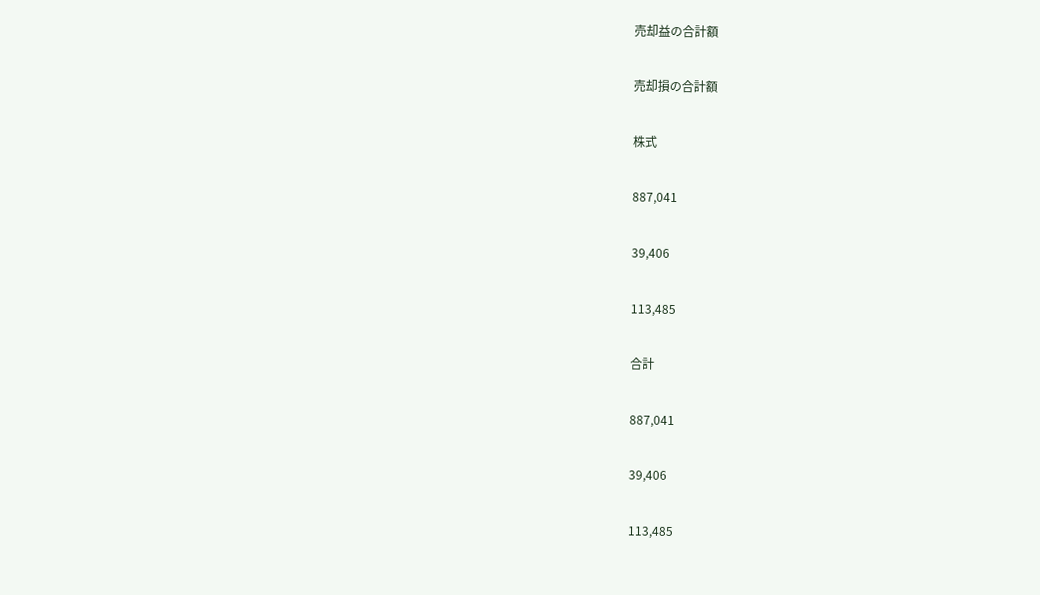売却益の合計額

売却損の合計額

株式

887,041

39,406

113,485

合計

887,041

39,406

113,485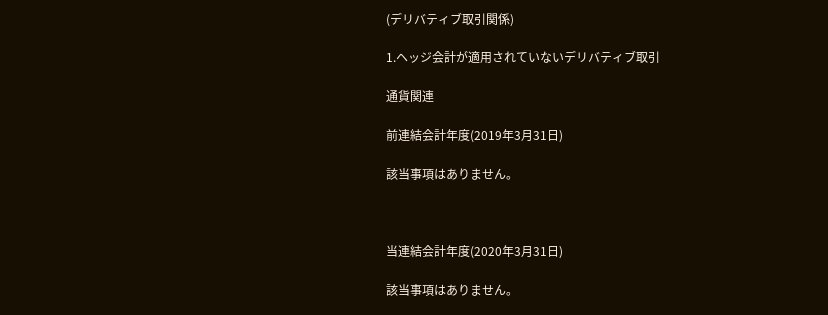(デリバティブ取引関係)

1.ヘッジ会計が適用されていないデリバティブ取引

通貨関連

前連結会計年度(2019年3月31日)

該当事項はありません。



当連結会計年度(2020年3月31日)

該当事項はありません。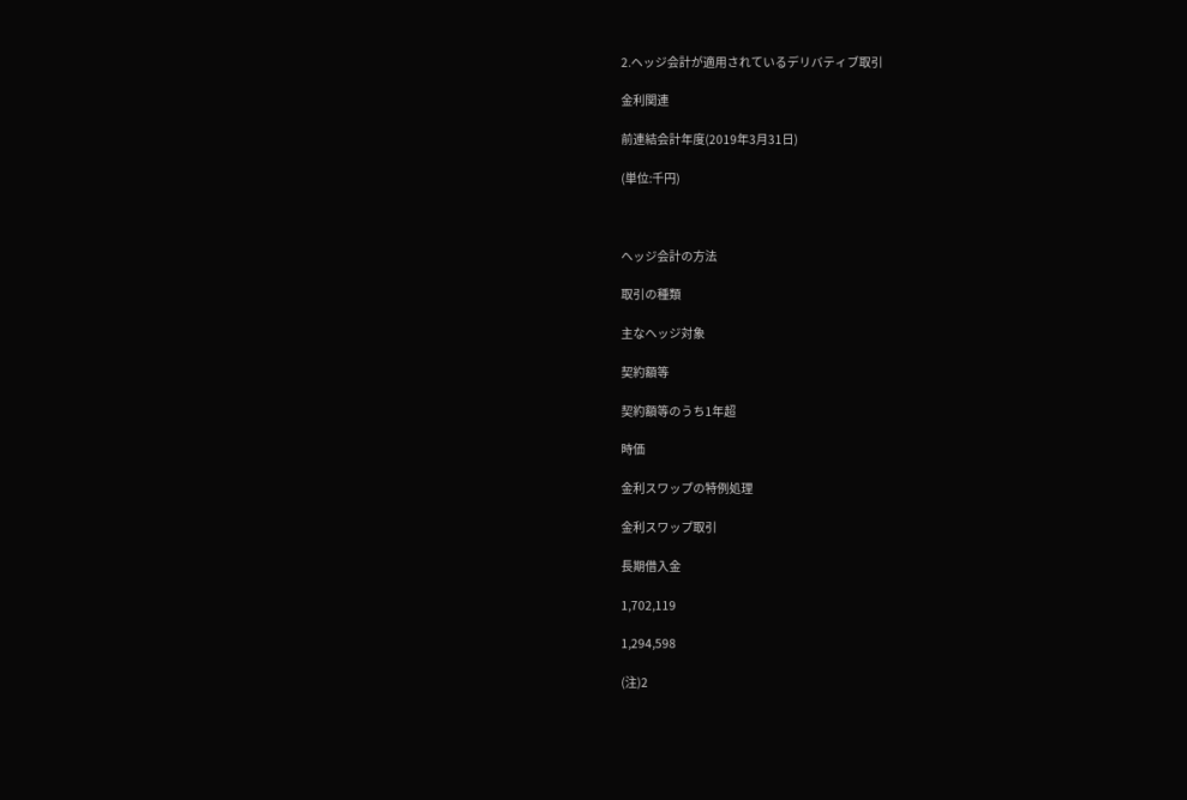2.ヘッジ会計が適用されているデリバティブ取引

金利関連

前連結会計年度(2019年3月31日)

(単位:千円)



ヘッジ会計の方法

取引の種類

主なヘッジ対象

契約額等

契約額等のうち1年超

時価

金利スワップの特例処理

金利スワップ取引

長期借入金

1,702,119

1,294,598

(注)2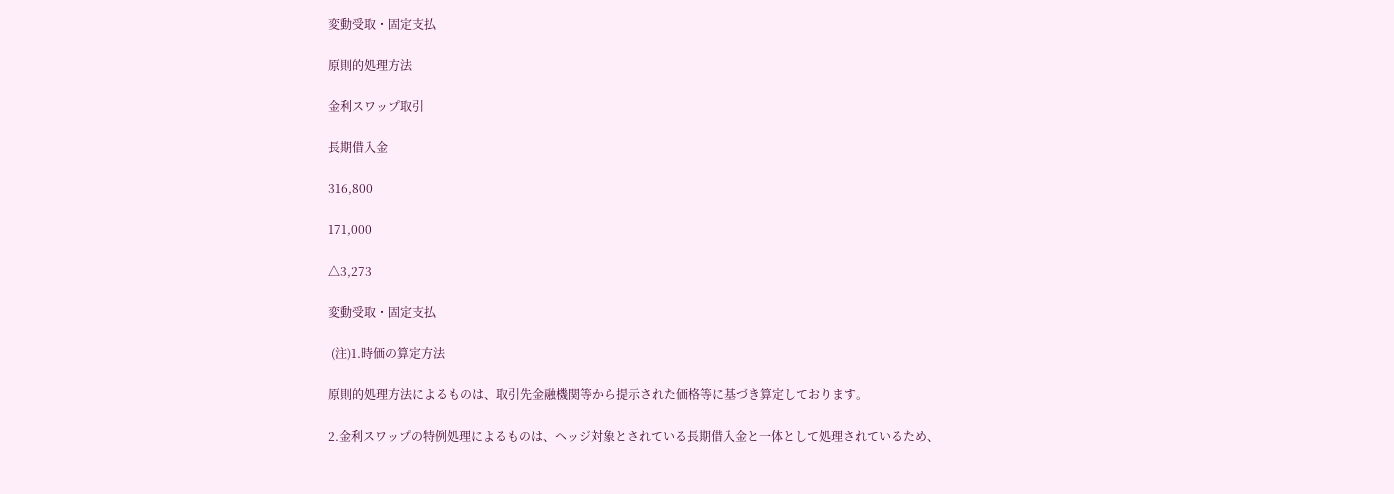変動受取・固定支払

原則的処理方法

金利スワップ取引

長期借入金

316,800

171,000

△3,273

変動受取・固定支払

 (注)1.時価の算定方法

原則的処理方法によるものは、取引先金融機関等から提示された価格等に基づき算定しております。

2.金利スワップの特例処理によるものは、ヘッジ対象とされている長期借入金と一体として処理されているため、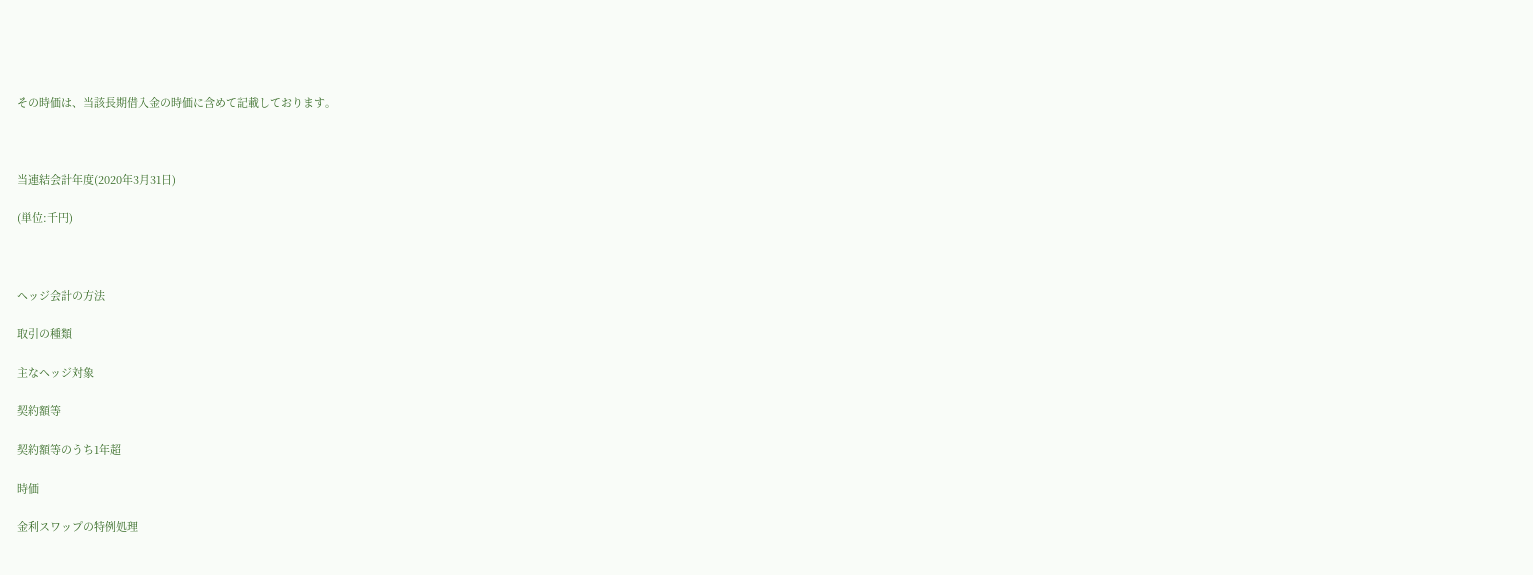その時価は、当該長期借入金の時価に含めて記載しております。



当連結会計年度(2020年3月31日)

(単位:千円)



ヘッジ会計の方法

取引の種類

主なヘッジ対象

契約額等

契約額等のうち1年超

時価

金利スワップの特例処理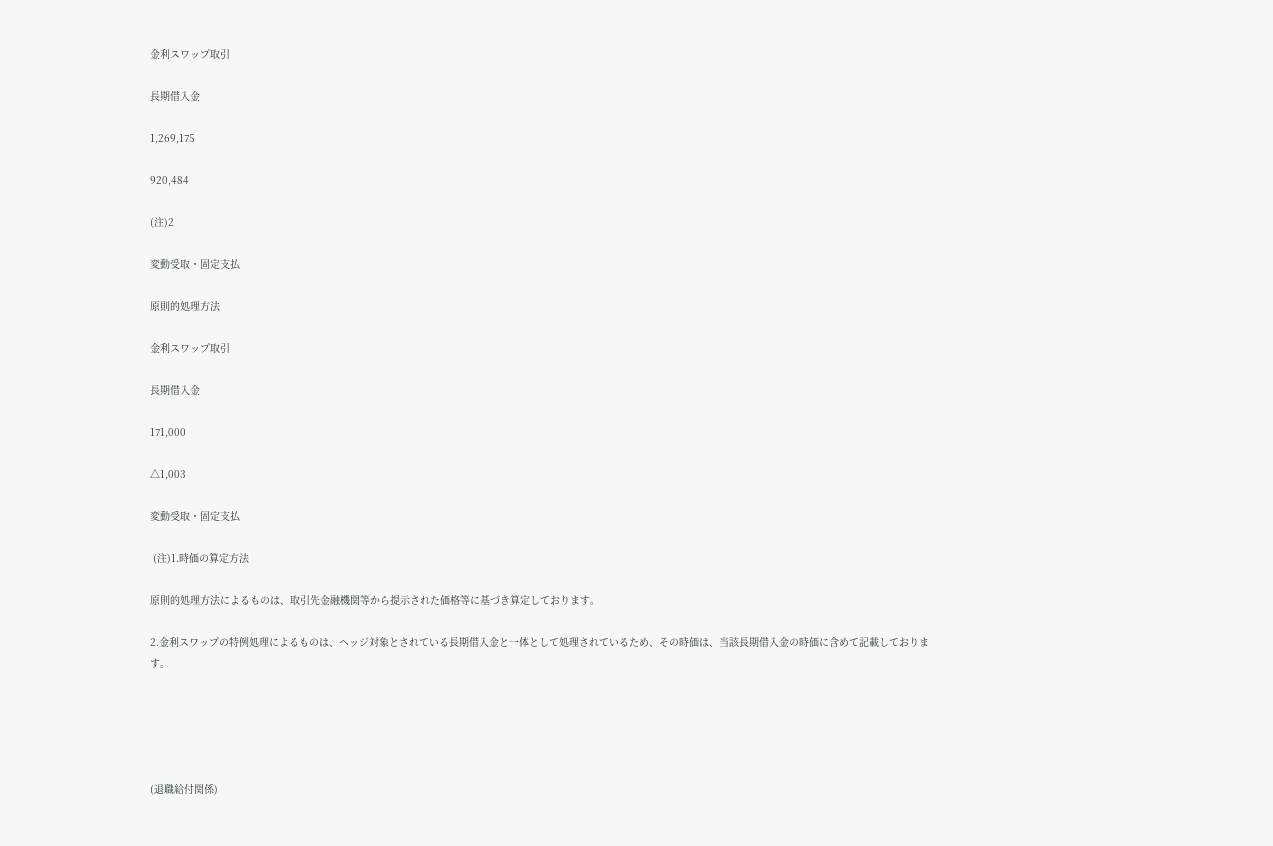金利スワップ取引

長期借入金

1,269,175

920,484

(注)2

変動受取・固定支払

原則的処理方法

金利スワップ取引

長期借入金

171,000

△1,003

変動受取・固定支払

 (注)1.時価の算定方法

原則的処理方法によるものは、取引先金融機関等から提示された価格等に基づき算定しております。

2.金利スワップの特例処理によるものは、ヘッジ対象とされている長期借入金と一体として処理されているため、その時価は、当該長期借入金の時価に含めて記載しております。





(退職給付関係)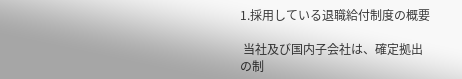1.採用している退職給付制度の概要

 当社及び国内子会社は、確定拠出の制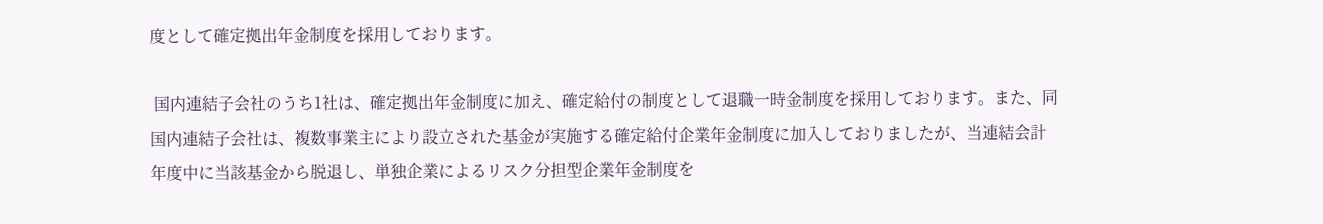度として確定拠出年金制度を採用しております。

 国内連結子会社のうち1社は、確定拠出年金制度に加え、確定給付の制度として退職一時金制度を採用しております。また、同国内連結子会社は、複数事業主により設立された基金が実施する確定給付企業年金制度に加入しておりましたが、当連結会計年度中に当該基金から脱退し、単独企業によるリスク分担型企業年金制度を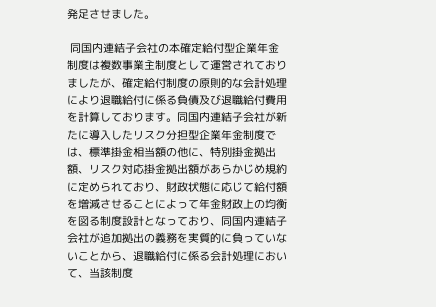発足させました。

 同国内連結子会社の本確定給付型企業年金制度は複数事業主制度として運営されておりましたが、確定給付制度の原則的な会計処理により退職給付に係る負債及び退職給付費用を計算しております。同国内連結子会社が新たに導入したリスク分担型企業年金制度では、標準掛金相当額の他に、特別掛金拠出額、リスク対応掛金拠出額があらかじめ規約に定められており、財政状態に応じて給付額を増減させることによって年金財政上の均衡を図る制度設計となっており、同国内連結子会社が追加拠出の義務を実質的に負っていないことから、退職給付に係る会計処理において、当該制度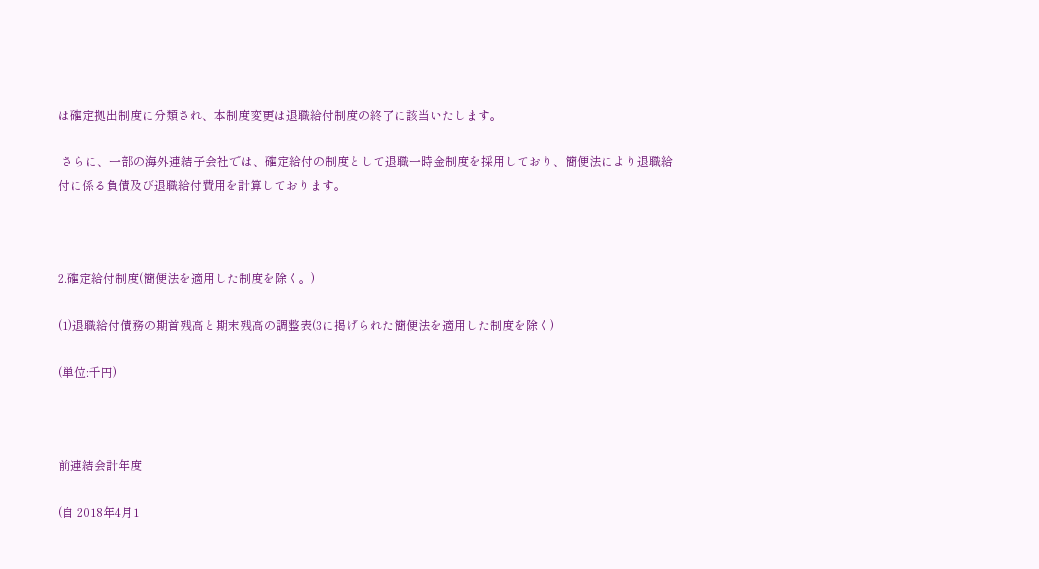は確定拠出制度に分類され、本制度変更は退職給付制度の終了に該当いたします。

 さらに、一部の海外連結子会社では、確定給付の制度として退職一時金制度を採用しており、簡便法により退職給付に係る負債及び退職給付費用を計算しております。



2.確定給付制度(簡便法を適用した制度を除く。)

(1)退職給付債務の期首残高と期末残高の調整表(3に掲げられた簡便法を適用した制度を除く)

(単位:千円)



前連結会計年度

(自 2018年4月1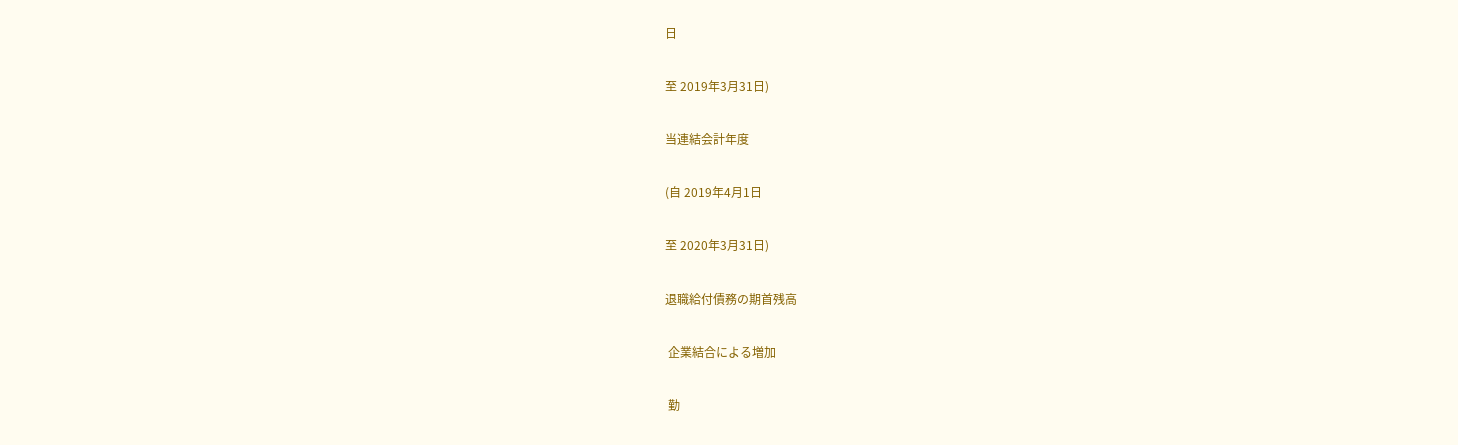日

至 2019年3月31日)

当連結会計年度

(自 2019年4月1日

至 2020年3月31日)

退職給付債務の期首残高

 企業結合による増加

 勤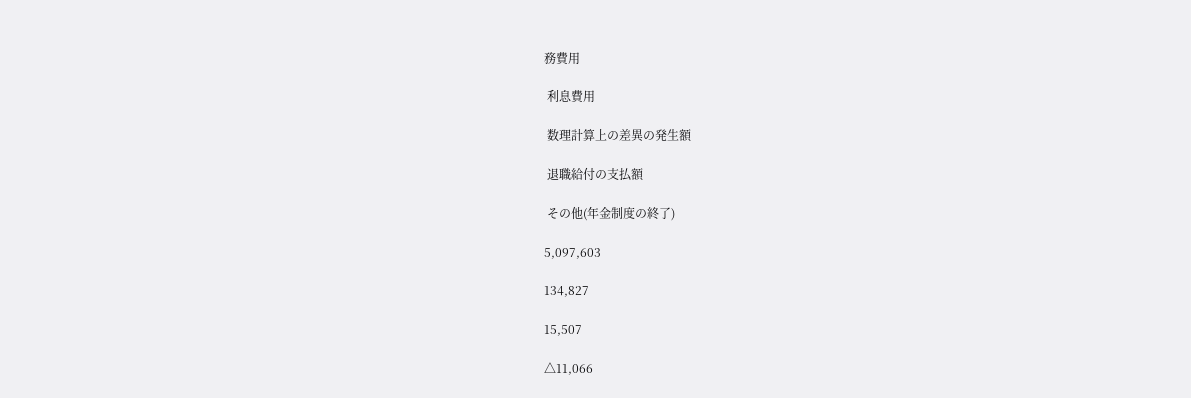務費用

 利息費用

 数理計算上の差異の発生額

 退職給付の支払額

 その他(年金制度の終了)

5,097,603

134,827

15,507

△11,066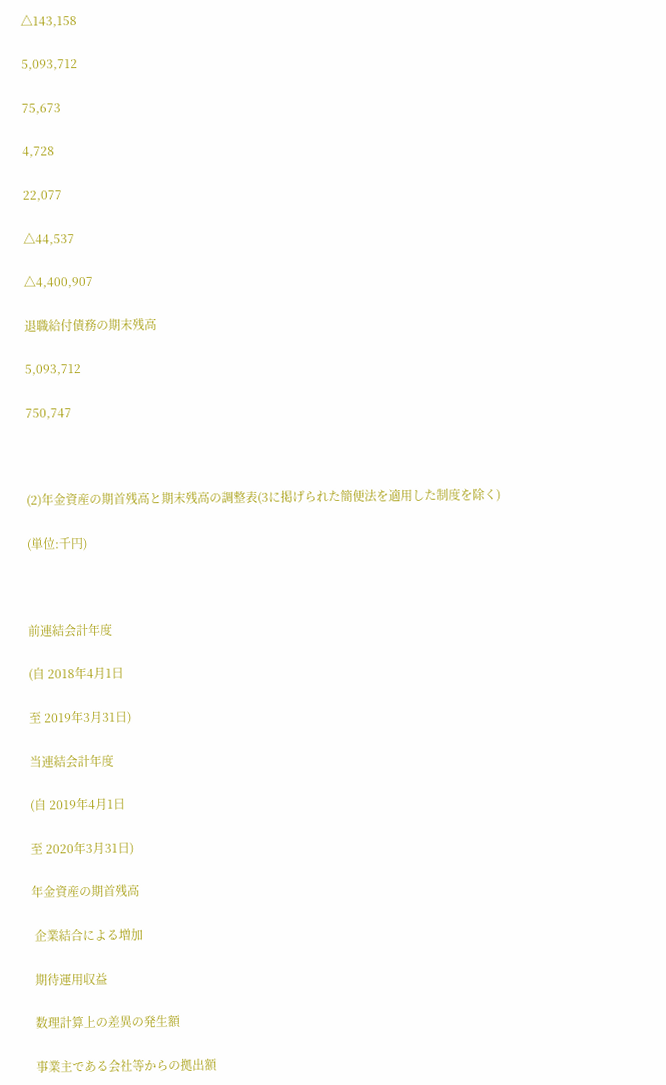△143,158

5,093,712

75,673

4,728

22,077

△44,537

△4,400,907

退職給付債務の期末残高

5,093,712

750,747



(2)年金資産の期首残高と期末残高の調整表(3に掲げられた簡便法を適用した制度を除く)

(単位:千円)



前連結会計年度

(自 2018年4月1日

至 2019年3月31日)

当連結会計年度

(自 2019年4月1日

至 2020年3月31日)

年金資産の期首残高

 企業結合による増加

 期待運用収益

 数理計算上の差異の発生額

 事業主である会社等からの拠出額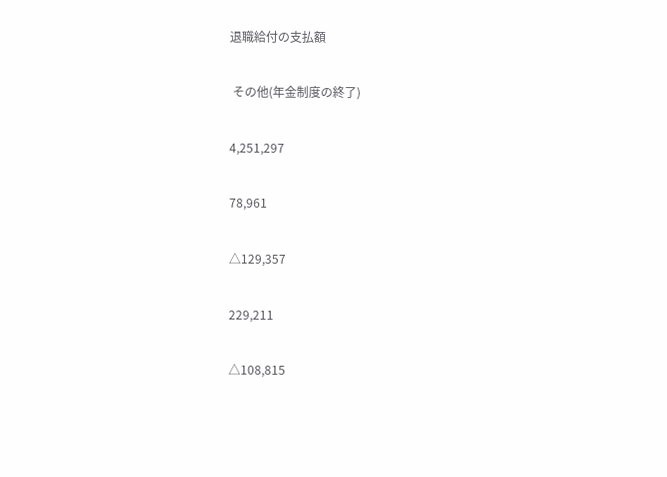退職給付の支払額

 その他(年金制度の終了)

4,251,297

78,961

△129,357

229,211

△108,815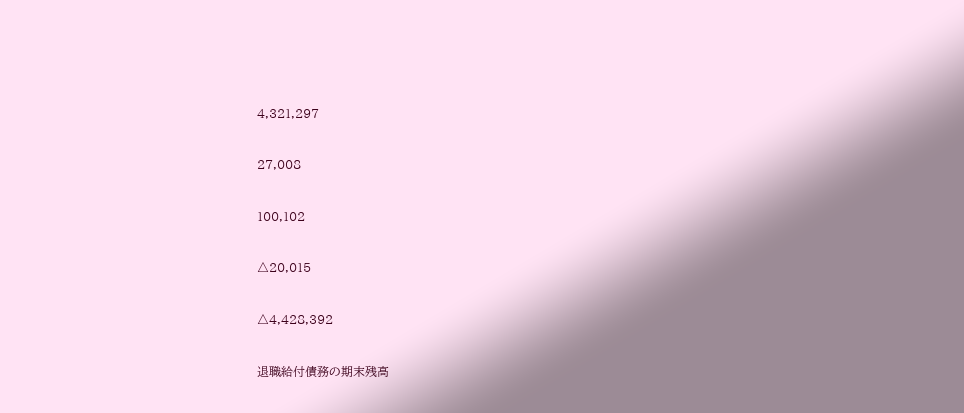4,321,297

27,008

100,102

△20,015

△4,428,392

退職給付債務の期末残高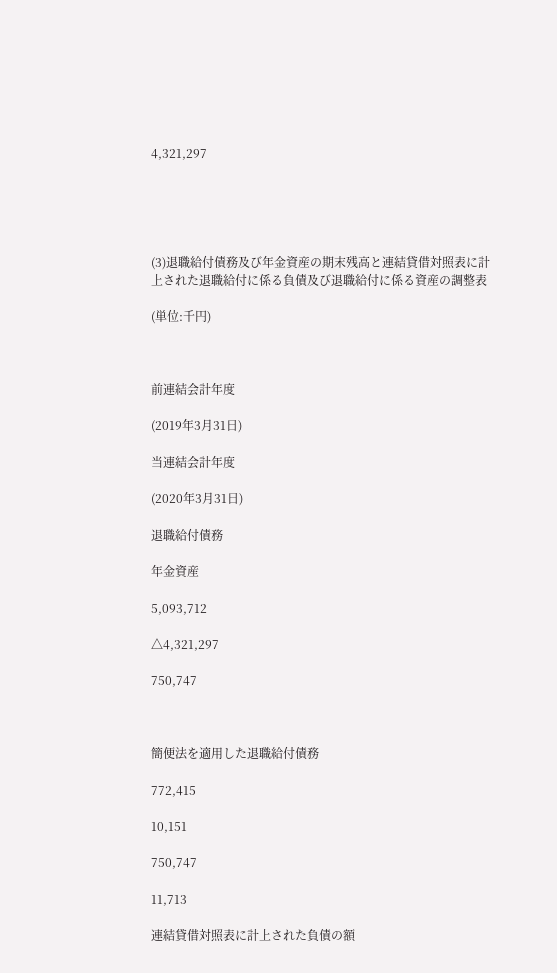4,321,297





(3)退職給付債務及び年金資産の期末残高と連結貸借対照表に計上された退職給付に係る負債及び退職給付に係る資産の調整表

(単位:千円)



前連結会計年度

(2019年3月31日)

当連結会計年度

(2020年3月31日)

退職給付債務

年金資産

5,093,712

△4,321,297

750,747



簡便法を適用した退職給付債務

772,415

10,151

750,747

11,713

連結貸借対照表に計上された負債の額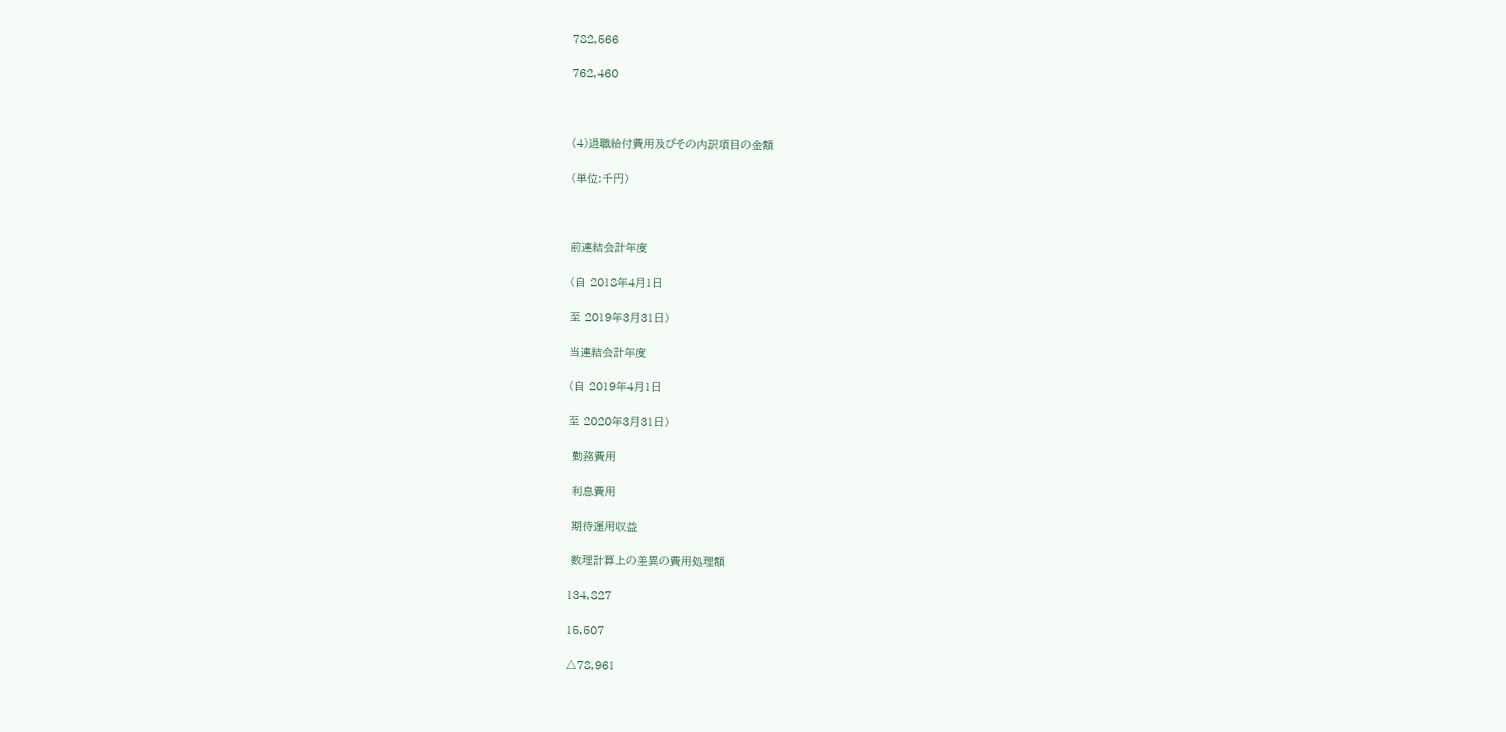782,566

762,460



(4)退職給付費用及びその内訳項目の金額

(単位:千円)



前連結会計年度

(自 2018年4月1日

至 2019年3月31日)

当連結会計年度

(自 2019年4月1日

至 2020年3月31日)

 勤務費用

 利息費用

 期待運用収益

 数理計算上の差異の費用処理額

134,827

15,507

△78,961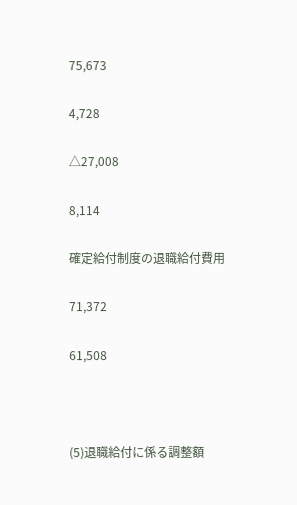75,673

4,728

△27,008

8,114

確定給付制度の退職給付費用

71,372

61,508



(5)退職給付に係る調整額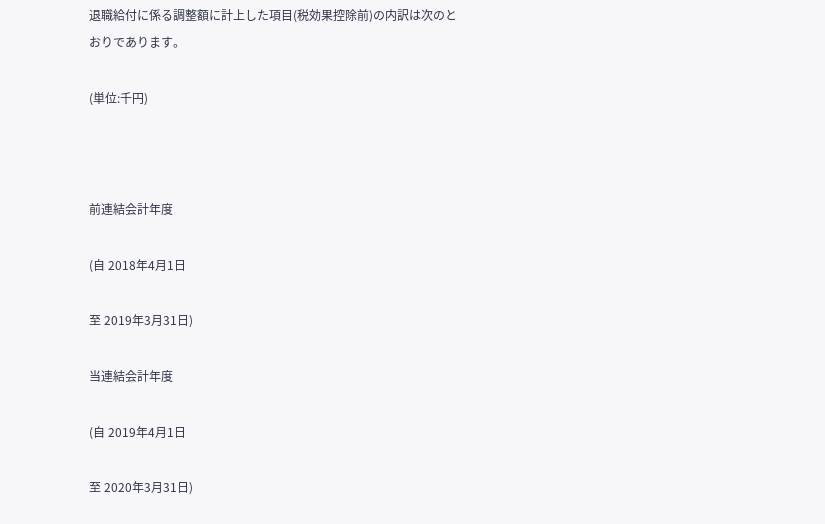退職給付に係る調整額に計上した項目(税効果控除前)の内訳は次のとおりであります。

(単位:千円)



前連結会計年度

(自 2018年4月1日

至 2019年3月31日)

当連結会計年度

(自 2019年4月1日

至 2020年3月31日)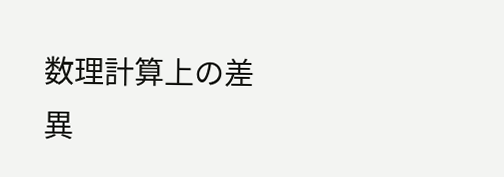数理計算上の差異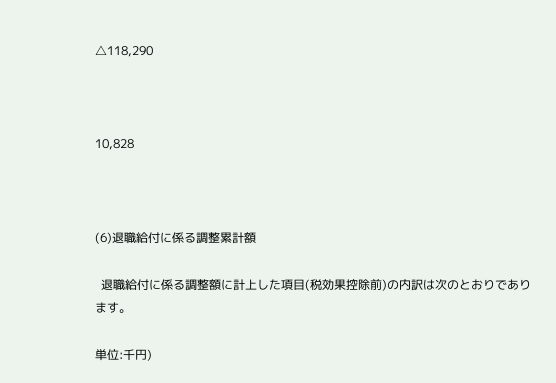△118,290



10,828



(6)退職給付に係る調整累計額

  退職給付に係る調整額に計上した項目(税効果控除前)の内訳は次のとおりであります。

単位:千円)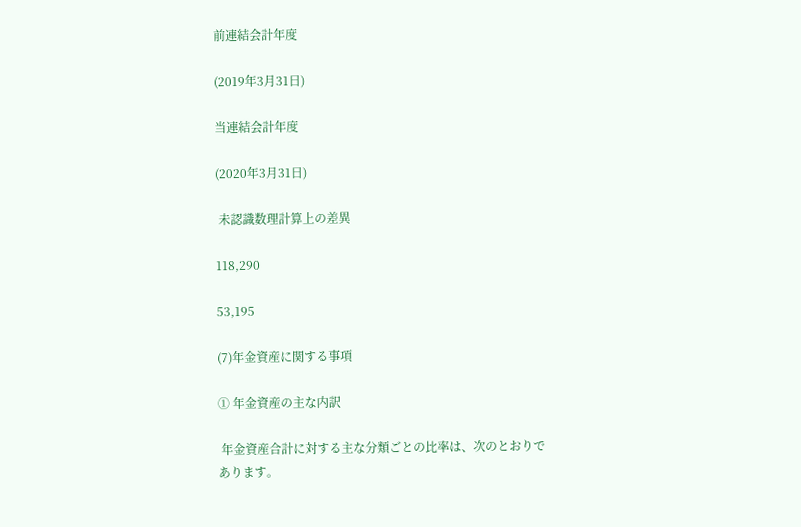前連結会計年度

(2019年3月31日)

当連結会計年度

(2020年3月31日)

 未認識数理計算上の差異

118,290

53,195

(7)年金資産に関する事項

① 年金資産の主な内訳

 年金資産合計に対する主な分類ごとの比率は、次のとおりであります。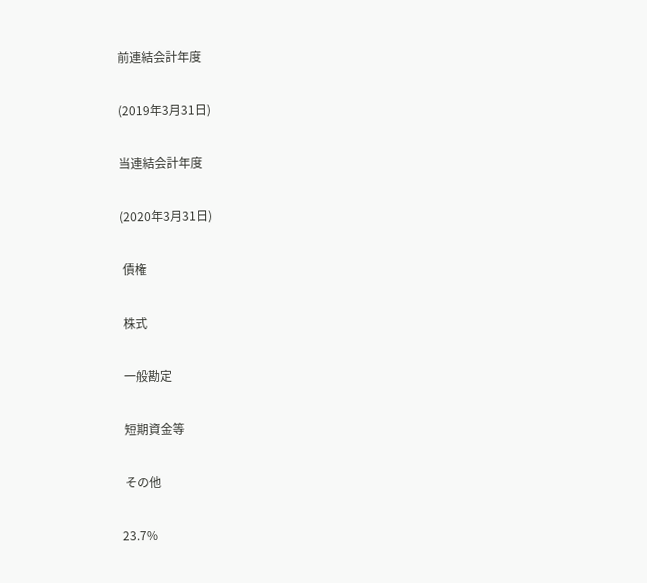前連結会計年度

(2019年3月31日)

当連結会計年度

(2020年3月31日)

 債権

 株式

 一般勘定

 短期資金等

 その他

23.7%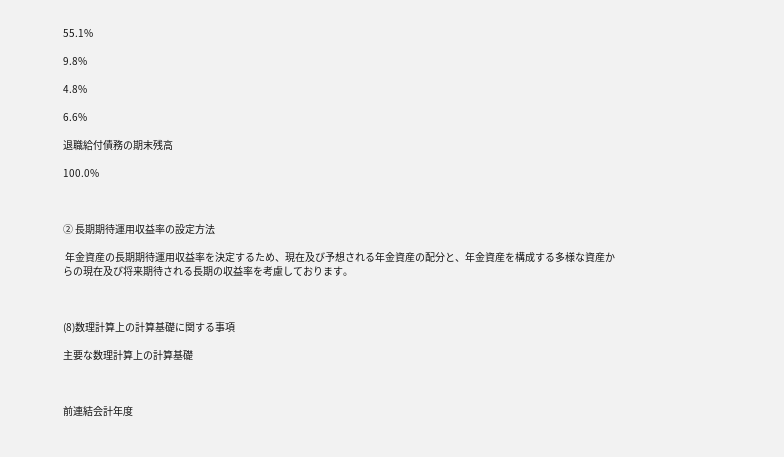55.1%

9.8%

4.8%

6.6%

退職給付債務の期末残高

100.0%



② 長期期待運用収益率の設定方法

 年金資産の長期期待運用収益率を決定するため、現在及び予想される年金資産の配分と、年金資産を構成する多様な資産からの現在及び将来期待される長期の収益率を考慮しております。



(8)数理計算上の計算基礎に関する事項

主要な数理計算上の計算基礎



前連結会計年度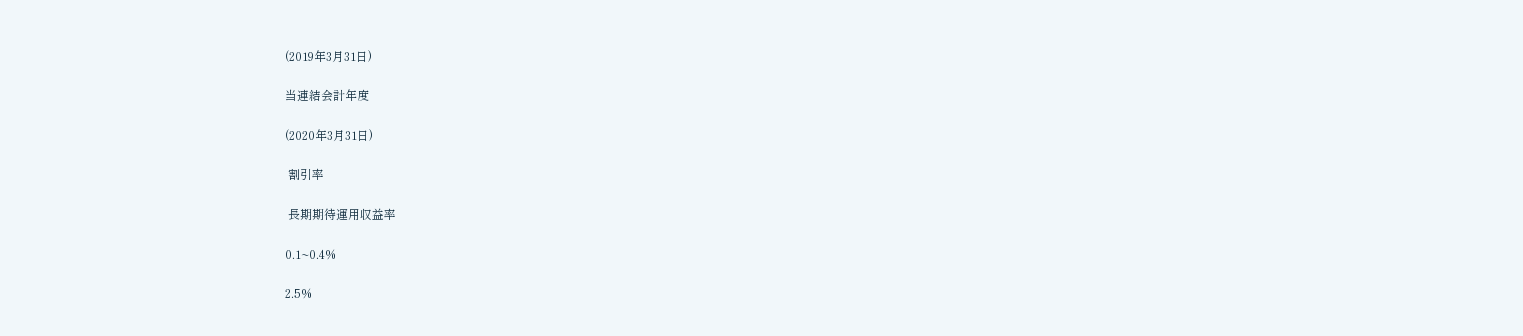(2019年3月31日)

当連結会計年度

(2020年3月31日)

 割引率

 長期期待運用収益率

0.1~0.4%

2.5%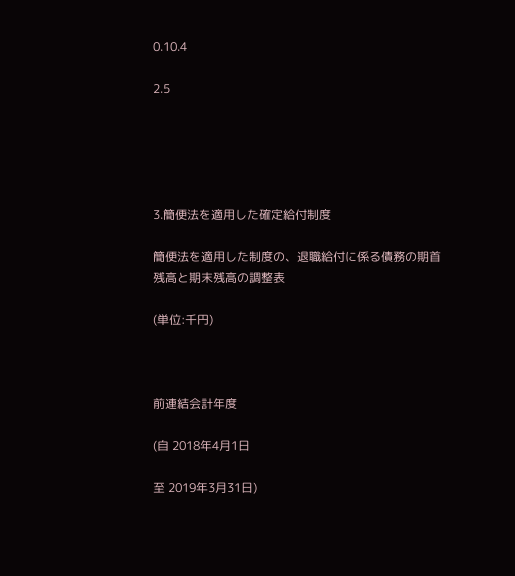0.10.4

2.5





3.簡便法を適用した確定給付制度

簡便法を適用した制度の、退職給付に係る債務の期首残高と期末残高の調整表

(単位:千円)



前連結会計年度

(自 2018年4月1日

至 2019年3月31日)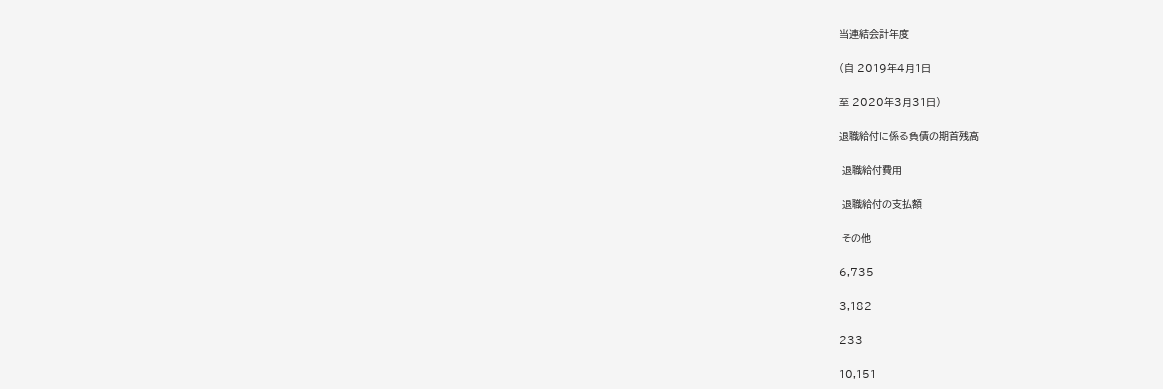当連結会計年度

(自 2019年4月1日

至 2020年3月31日)

退職給付に係る負債の期首残高

 退職給付費用

 退職給付の支払額

 その他

6,735

3,182

233

10,151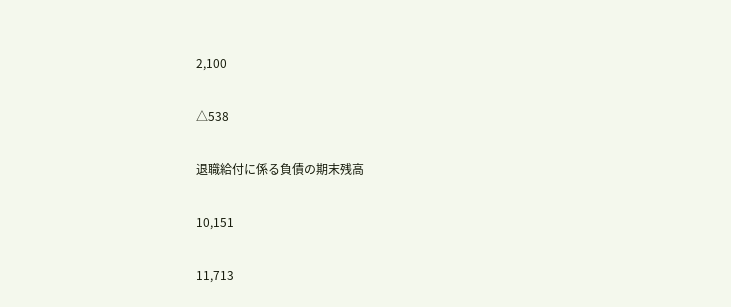2,100

△538

退職給付に係る負債の期末残高

10,151

11,713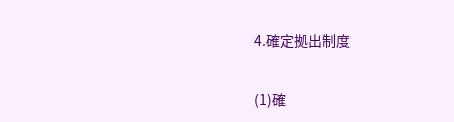4.確定拠出制度

(1)確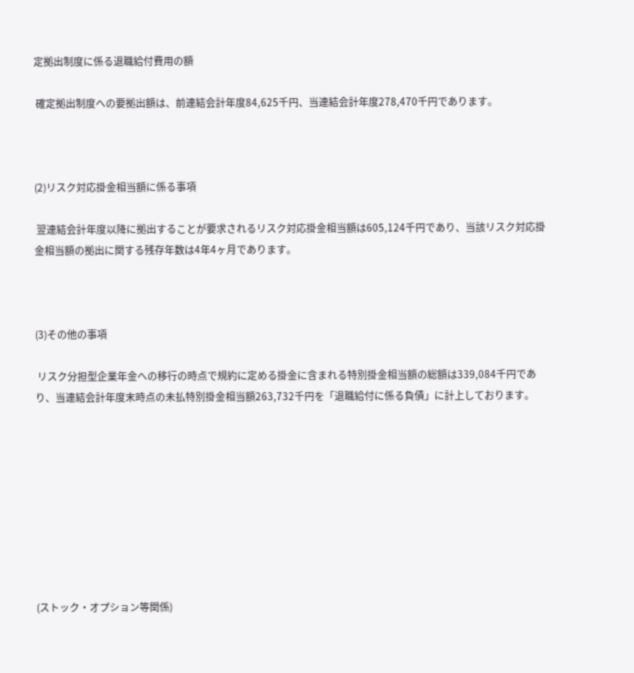定拠出制度に係る退職給付費用の額

 確定拠出制度への要拠出額は、前連結会計年度84,625千円、当連結会計年度278,470千円であります。



(2)リスク対応掛金相当額に係る事項

 翌連結会計年度以降に拠出することが要求されるリスク対応掛金相当額は605,124千円であり、当該リスク対応掛金相当額の拠出に関する残存年数は4年4ヶ月であります。



(3)その他の事項

 リスク分担型企業年金への移行の時点で規約に定める掛金に含まれる特別掛金相当額の総額は339,084千円であり、当連結会計年度末時点の未払特別掛金相当額263,732千円を「退職給付に係る負債」に計上しております。









(ストック・オプション等関係)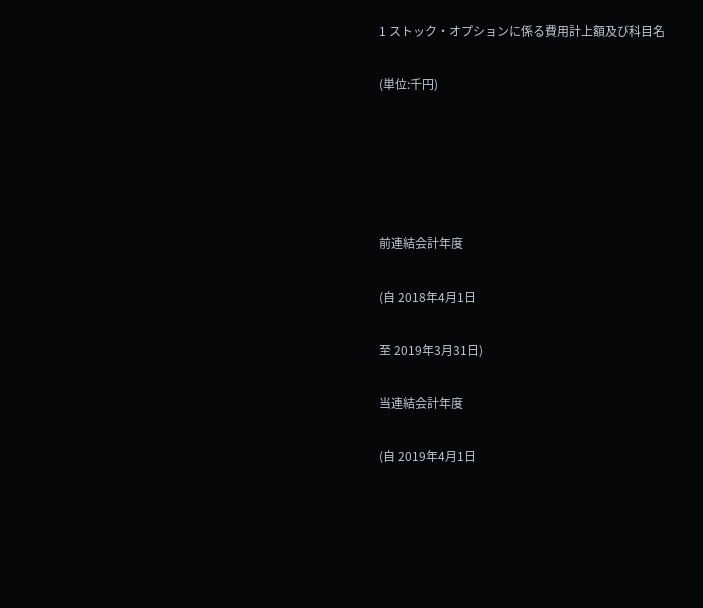1 ストック・オプションに係る費用計上額及び科目名

(単位:千円)





前連結会計年度

(自 2018年4月1日

至 2019年3月31日)

当連結会計年度

(自 2019年4月1日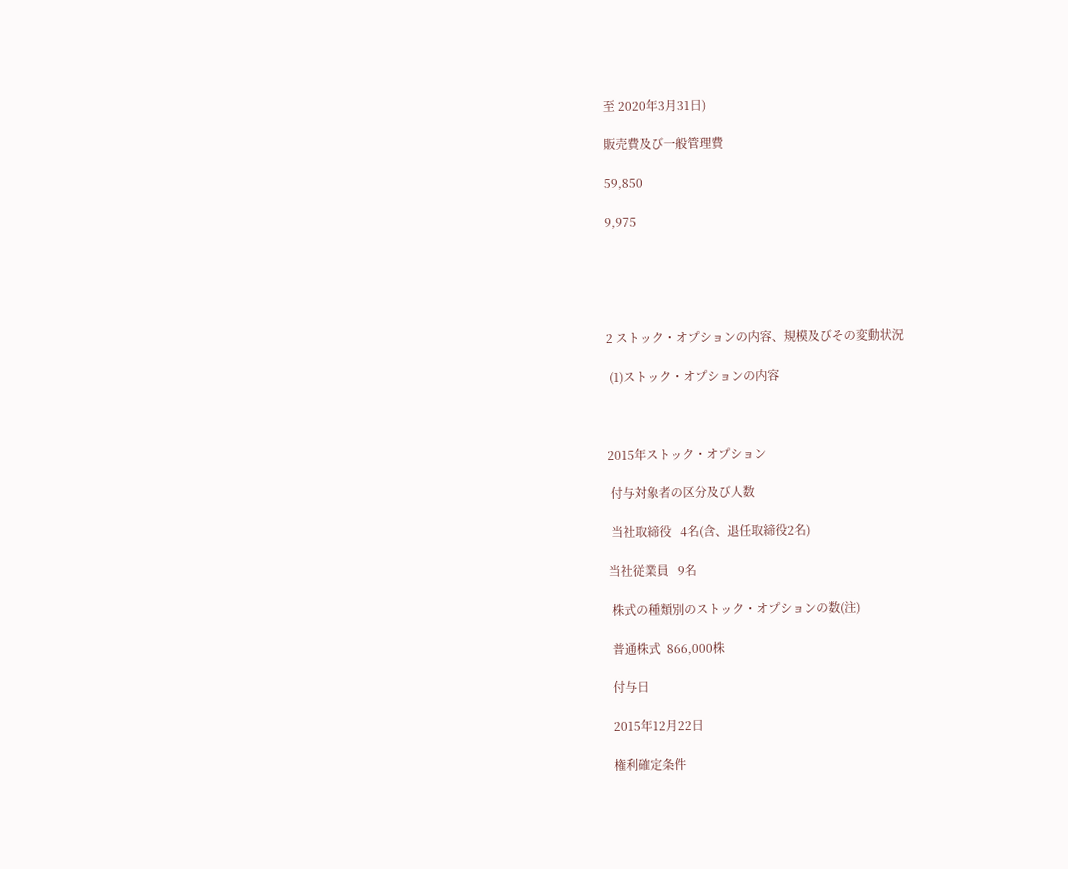至 2020年3月31日)

販売費及び一般管理費

59,850

9,975





2 ストック・オプションの内容、規模及びその変動状況

 (1)ストック・オプションの内容



2015年ストック・オプション

 付与対象者の区分及び人数

 当社取締役   4名(含、退任取締役2名)

当社従業員   9名

 株式の種類別のストック・オプションの数(注)

 普通株式  866,000株

 付与日

 2015年12月22日

 権利確定条件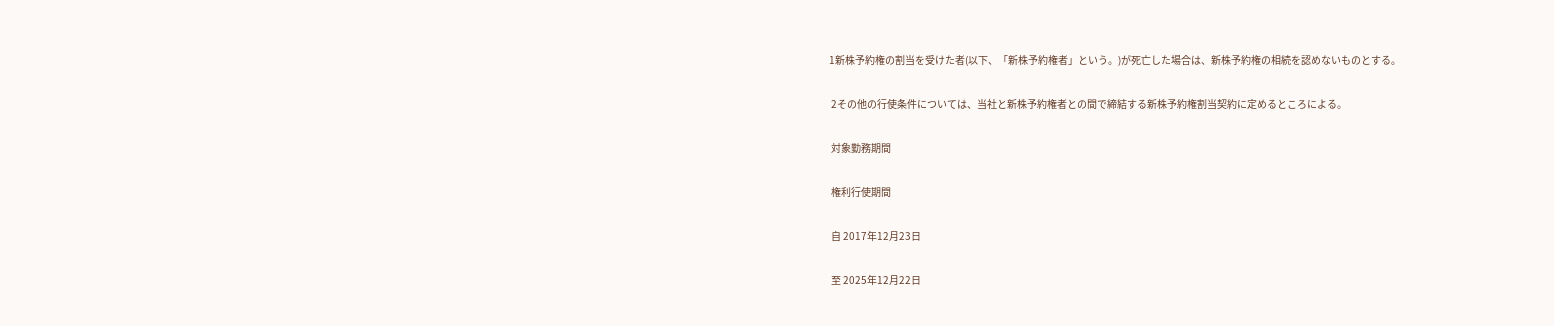1新株予約権の割当を受けた者(以下、「新株予約権者」という。)が死亡した場合は、新株予約権の相続を認めないものとする。

 2その他の行使条件については、当社と新株予約権者との間で締結する新株予約権割当契約に定めるところによる。

 対象勤務期間

 権利行使期間

 自 2017年12月23日

 至 2025年12月22日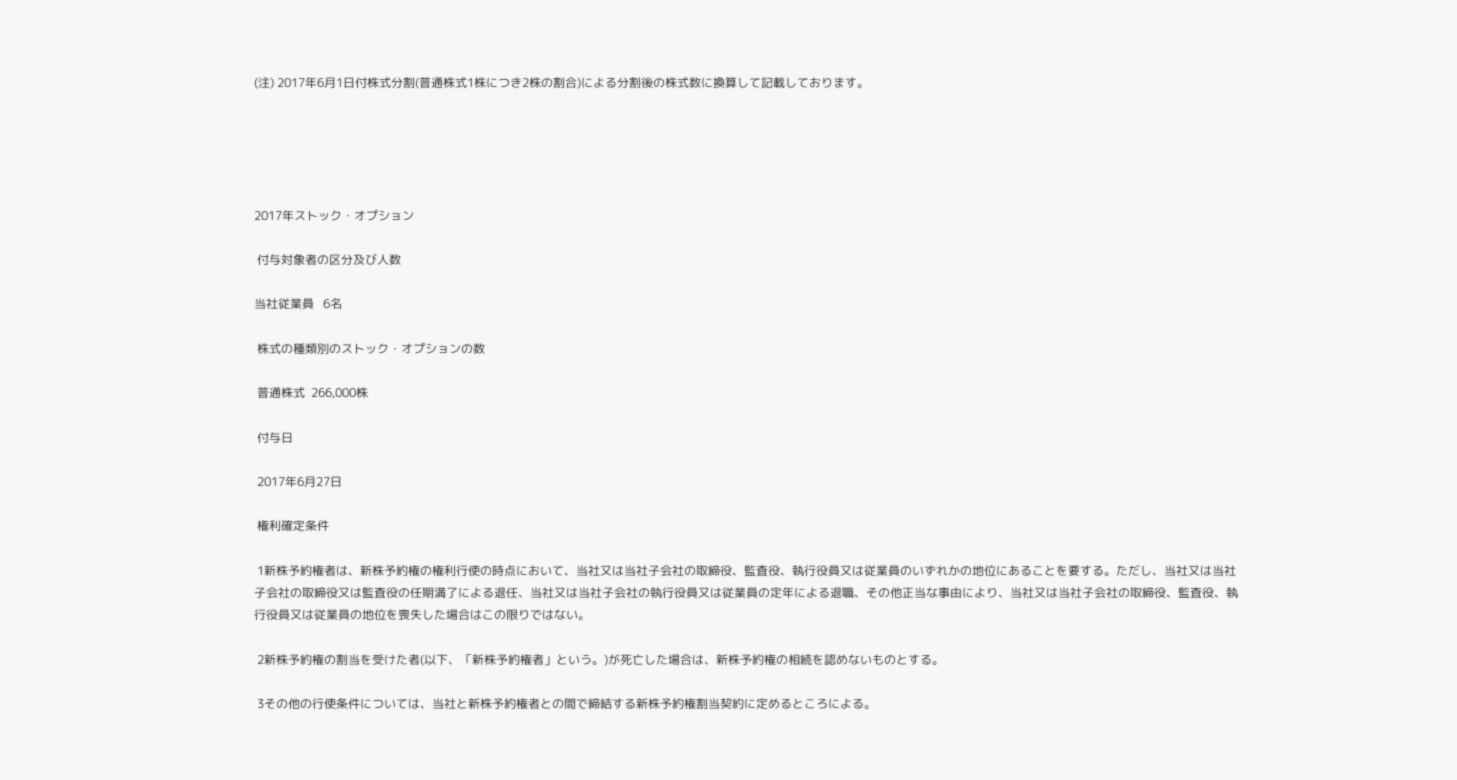(注) 2017年6月1日付株式分割(普通株式1株につき2株の割合)による分割後の株式数に換算して記載しております。





2017年ストック・オプション

 付与対象者の区分及び人数

当社従業員   6名

 株式の種類別のストック・オプションの数

 普通株式  266,000株

 付与日

 2017年6月27日

 権利確定条件

 1新株予約権者は、新株予約権の権利行使の時点において、当社又は当社子会社の取締役、監査役、執行役員又は従業員のいずれかの地位にあることを要する。ただし、当社又は当社子会社の取締役又は監査役の任期満了による退任、当社又は当社子会社の執行役員又は従業員の定年による退職、その他正当な事由により、当社又は当社子会社の取締役、監査役、執行役員又は従業員の地位を喪失した場合はこの限りではない。

 2新株予約権の割当を受けた者(以下、「新株予約権者」という。)が死亡した場合は、新株予約権の相続を認めないものとする。

 3その他の行使条件については、当社と新株予約権者との間で締結する新株予約権割当契約に定めるところによる。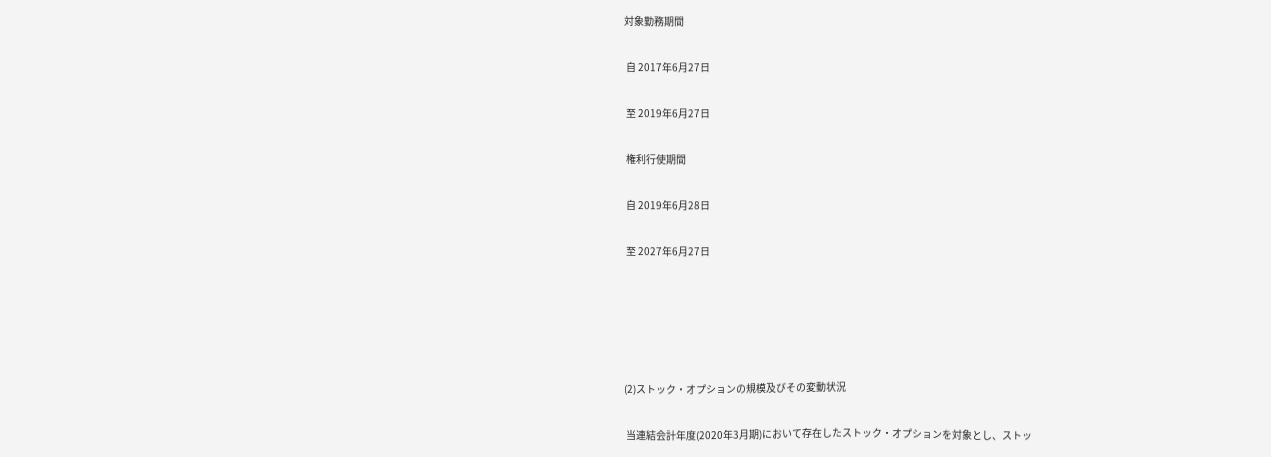対象勤務期間

 自 2017年6月27日

 至 2019年6月27日

 権利行使期間

 自 2019年6月28日

 至 2027年6月27日





(2)ストック・オプションの規模及びその変動状況

 当連結会計年度(2020年3月期)において存在したストック・オプションを対象とし、ストッ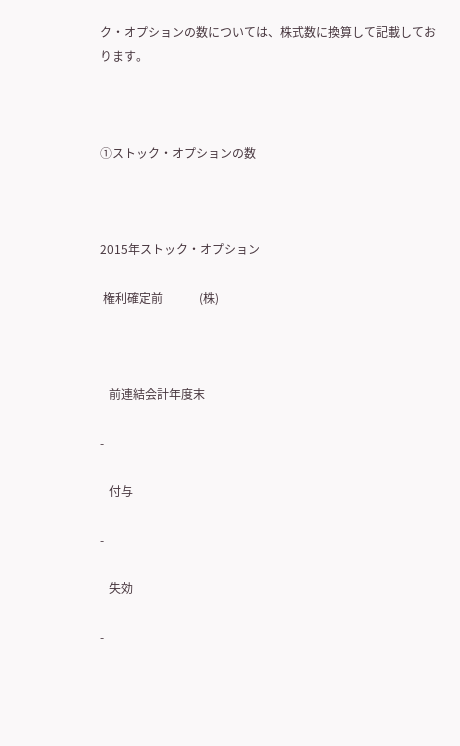ク・オプションの数については、株式数に換算して記載しております。



①ストック・オプションの数



2015年ストック・オプション

 権利確定前            (株)



   前連結会計年度末

-

   付与

-

   失効

-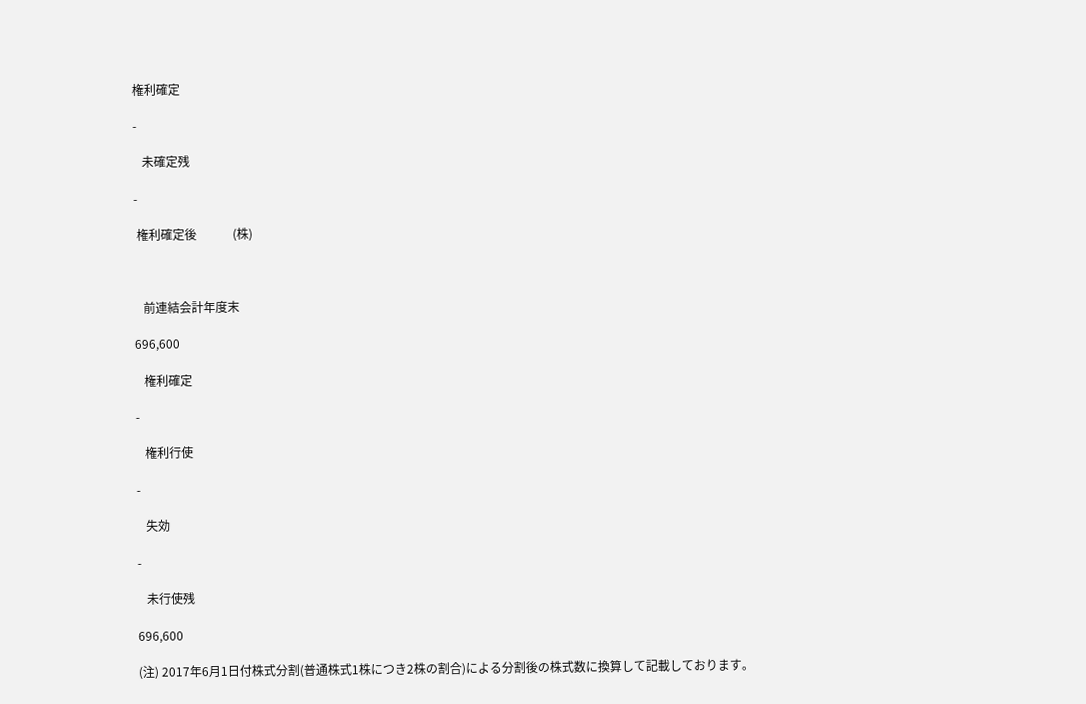権利確定

-

   未確定残

-

 権利確定後            (株)



   前連結会計年度末

696,600

   権利確定

-

   権利行使

-

   失効

-

   未行使残

696,600

(注) 2017年6月1日付株式分割(普通株式1株につき2株の割合)による分割後の株式数に換算して記載しております。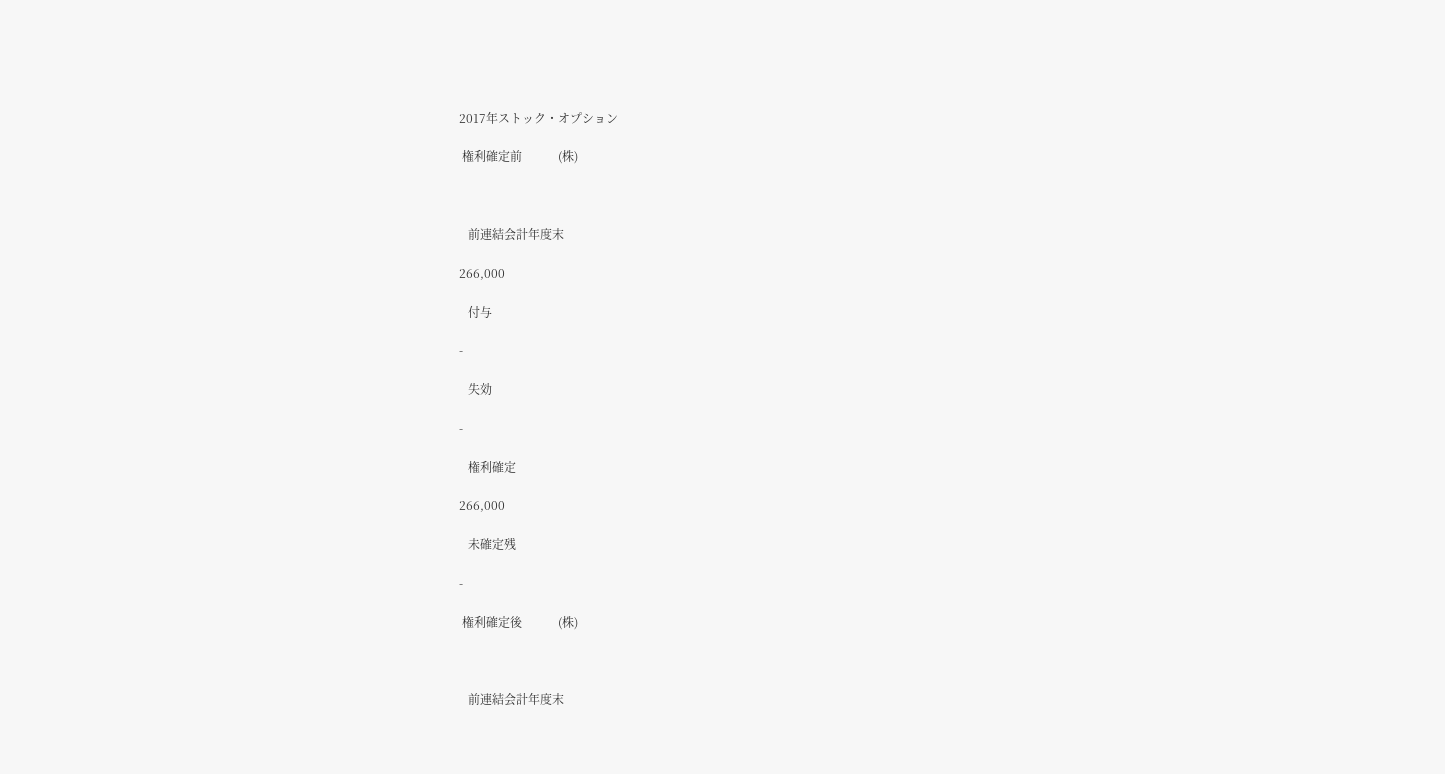2017年ストック・オプション

 権利確定前            (株)



   前連結会計年度末

266,000

   付与

-

   失効

-

   権利確定

266,000

   未確定残

-

 権利確定後            (株)



   前連結会計年度末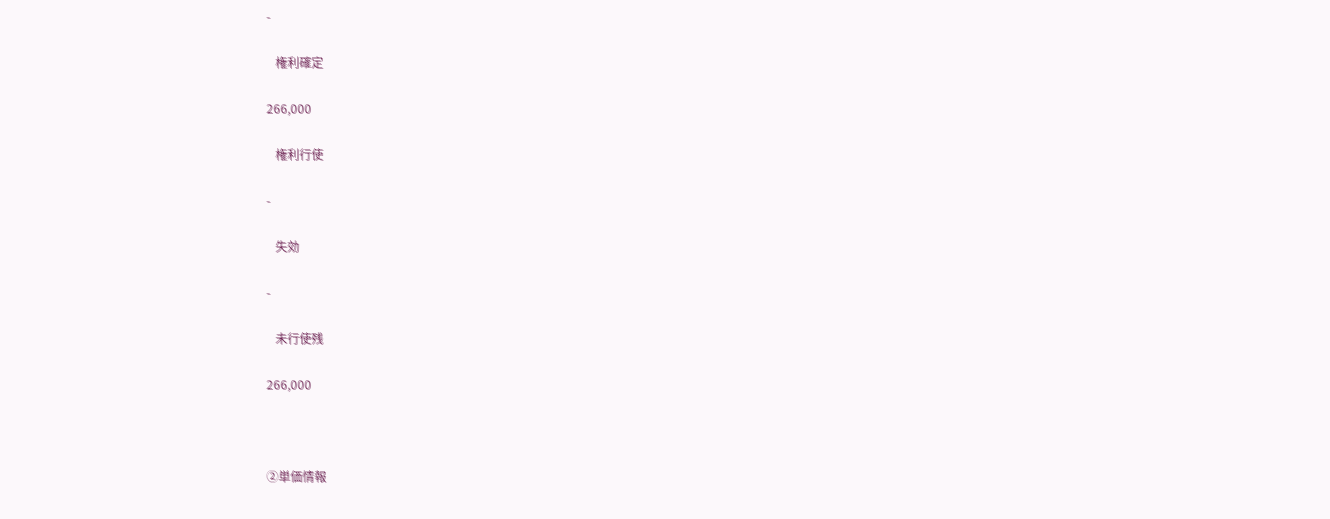-

   権利確定

266,000

   権利行使

-

   失効

-

   未行使残

266,000



②単価情報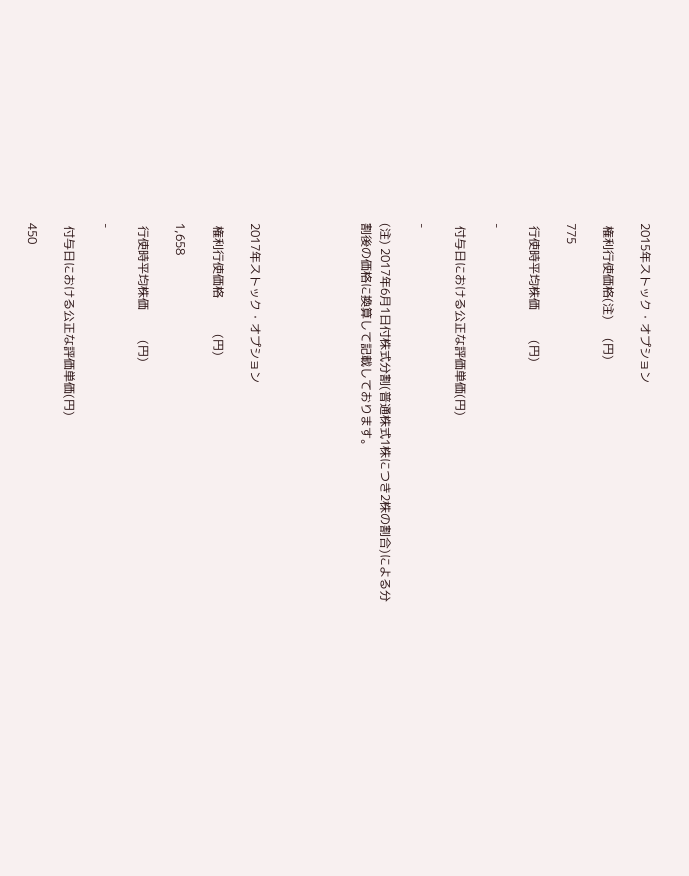2015年ストック・オプション

 権利行使価格(注)      (円)

775

 行使時平均株価          (円)

-

 付与日における公正な評価単価(円)

-

(注) 2017年6月1日付株式分割(普通株式1株につき2株の割合)による分割後の価格に換算して記載しております。





2017年ストック・オプション

 権利行使価格            (円)

1,658

 行使時平均株価          (円)

-

 付与日における公正な評価単価(円)

450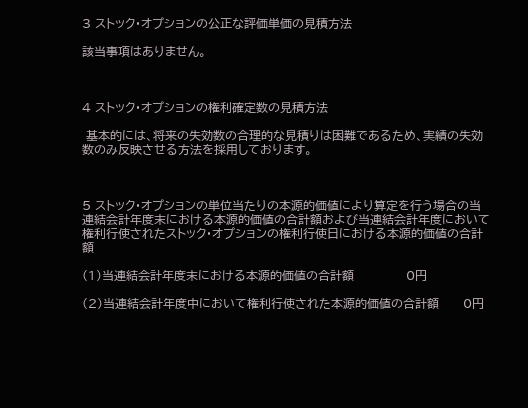3 ストック・オプションの公正な評価単価の見積方法

該当事項はありません。



4 ストック・オプションの権利確定数の見積方法

 基本的には、将来の失効数の合理的な見積りは困難であるため、実績の失効数のみ反映させる方法を採用しております。



5 ストック・オプションの単位当たりの本源的価値により算定を行う場合の当連結会計年度末における本源的価値の合計額および当連結会計年度において権利行使されたストック・オプションの権利行使日における本源的価値の合計額

(1)当連結会計年度末における本源的価値の合計額             0円

(2)当連結会計年度中において権利行使された本源的価値の合計額      0円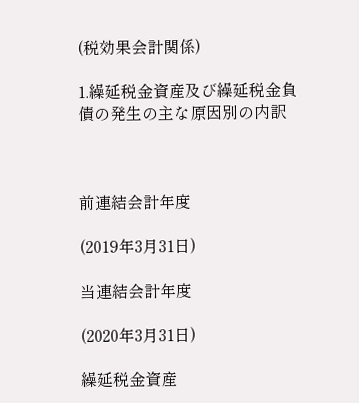(税効果会計関係)

1.繰延税金資産及び繰延税金負債の発生の主な原因別の内訳



前連結会計年度

(2019年3月31日)

当連結会計年度

(2020年3月31日)

繰延税金資産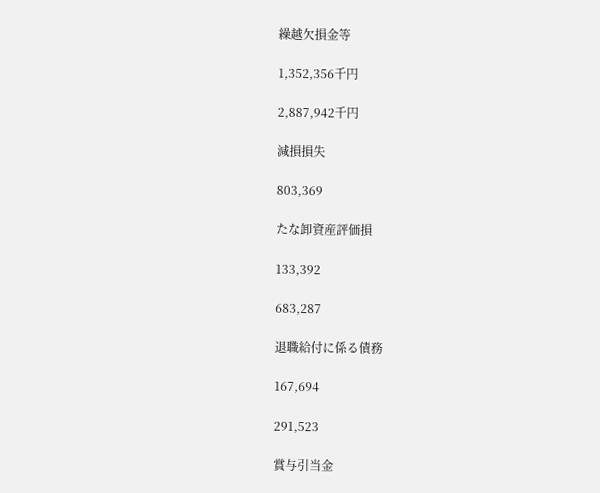繰越欠損金等

1,352,356千円

2,887,942千円

減損損失

803,369

たな卸資産評価損

133,392

683,287

退職給付に係る債務

167,694

291,523

賞与引当金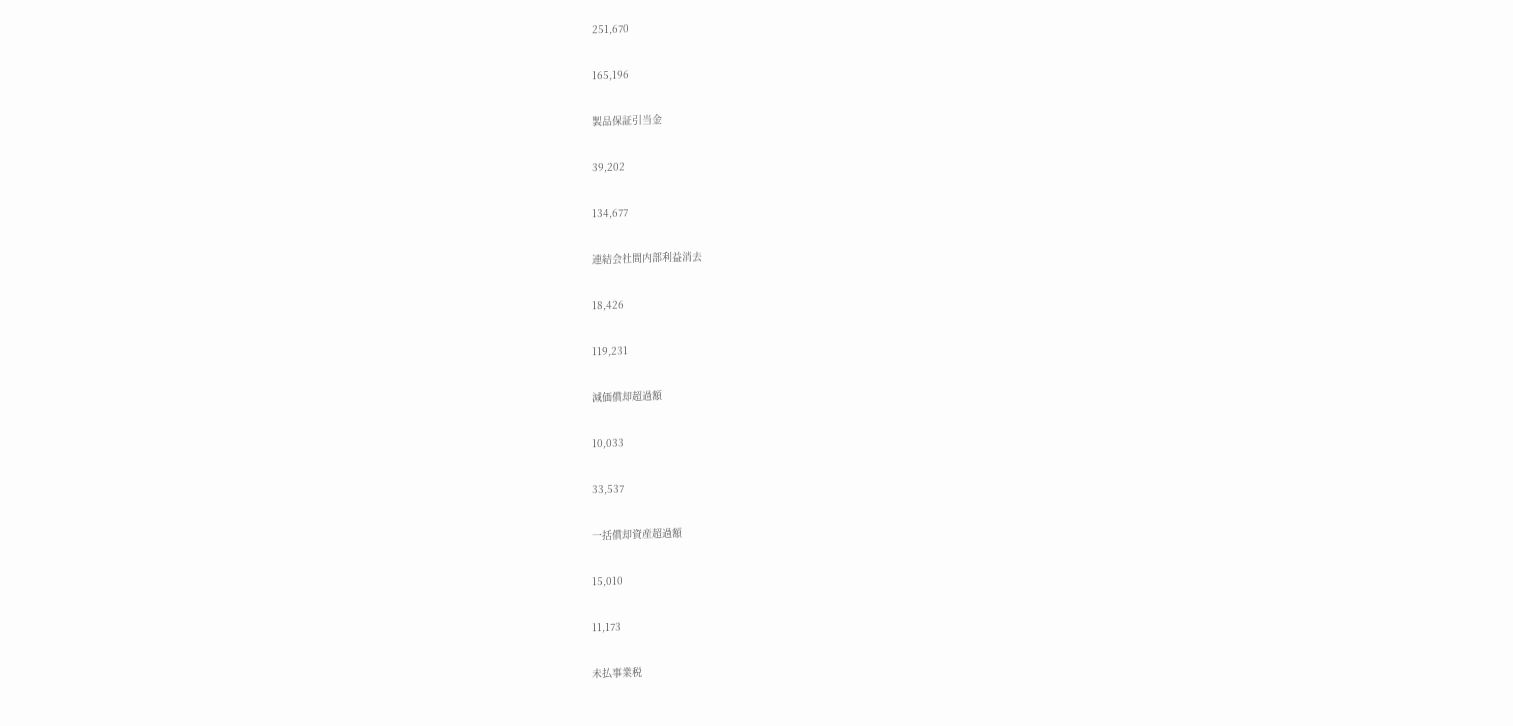251,670

165,196

製品保証引当金

39,202

134,677

連結会社間内部利益消去

18,426

119,231

減価償却超過額

10,033

33,537

一括償却資産超過額

15,010

11,173

未払事業税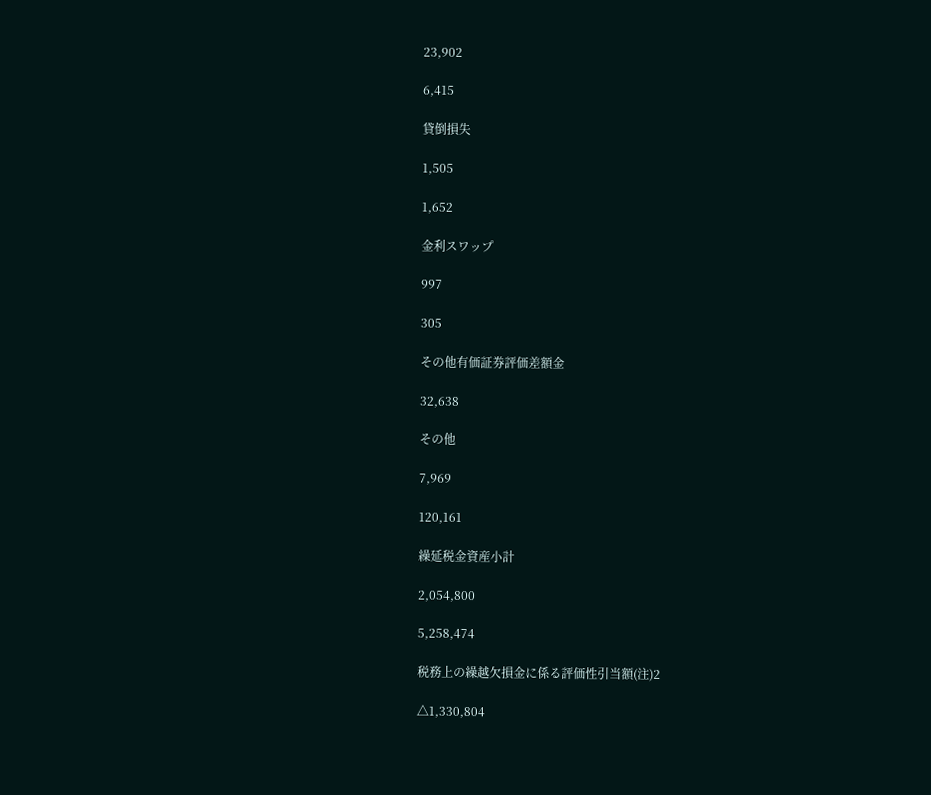23,902

6,415

貸倒損失

1,505

1,652

金利スワップ

997

305

その他有価証券評価差額金

32,638

その他

7,969

120,161

繰延税金資産小計

2,054,800

5,258,474

税務上の繰越欠損金に係る評価性引当額(注)2

△1,330,804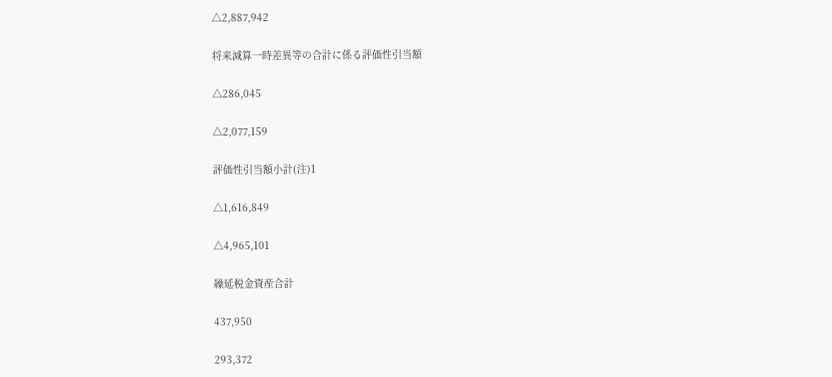△2,887,942

将来減算一時差異等の合計に係る評価性引当額

△286,045

△2,077,159

評価性引当額小計(注)1

△1,616,849

△4,965,101

繰延税金資産合計

437,950

293,372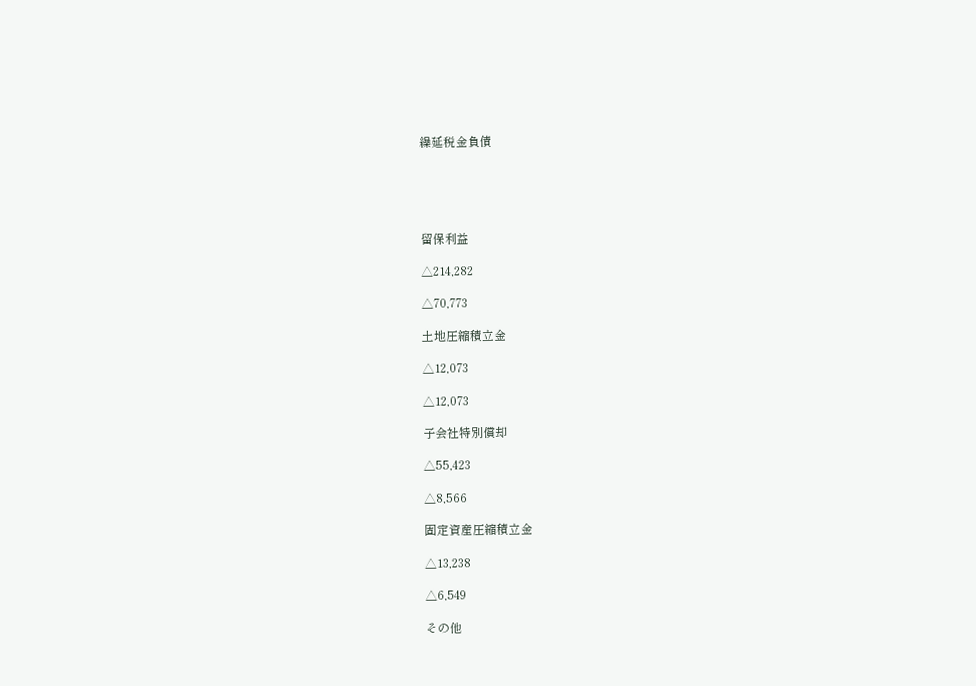繰延税金負債





留保利益

△214,282

△70,773

土地圧縮積立金

△12,073

△12,073

子会社特別償却

△55,423

△8,566

固定資産圧縮積立金

△13,238

△6,549

その他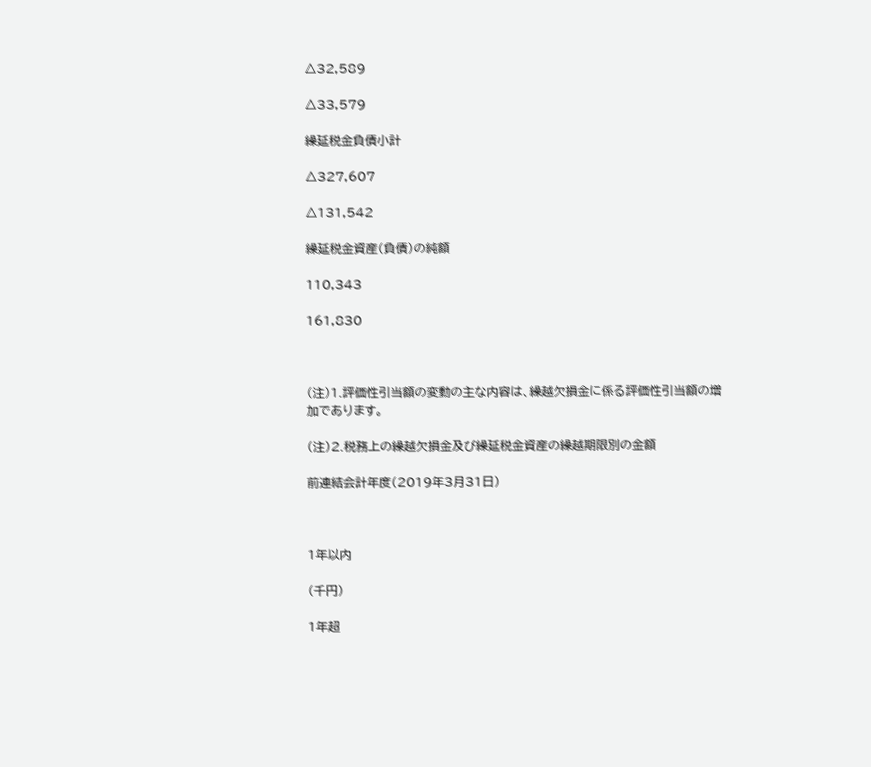△32,589

△33,579

繰延税金負債小計

△327,607

△131,542

繰延税金資産(負債)の純額

110,343

161,830



(注)1.評価性引当額の変動の主な内容は、繰越欠損金に係る評価性引当額の増加であります。

(注)2.税務上の繰越欠損金及び繰延税金資産の繰越期限別の金額

前連結会計年度(2019年3月31日)



1年以内

(千円)

1年超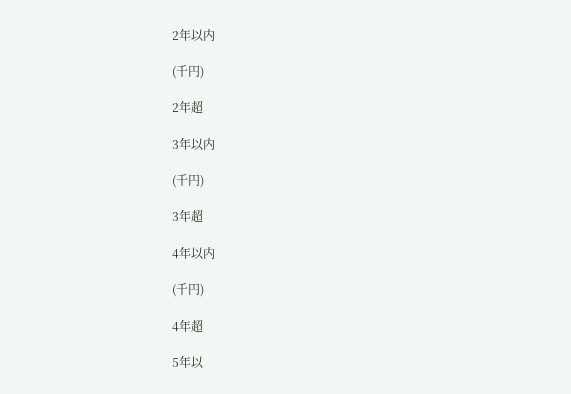2年以内

(千円)

2年超

3年以内

(千円)

3年超

4年以内

(千円)

4年超

5年以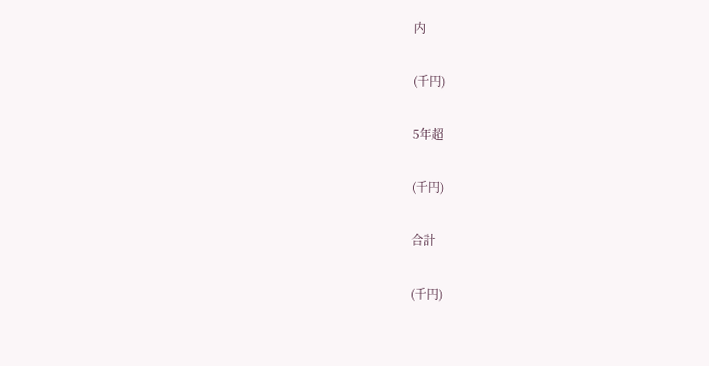内

(千円)

5年超

(千円)

合計

(千円)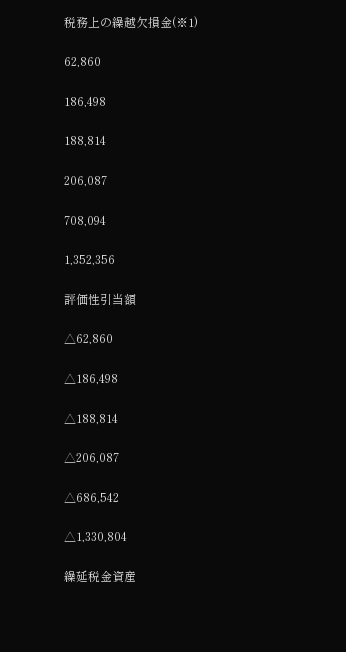税務上の繰越欠損金(※1)

62,860

186,498

188,814

206,087

708,094

1,352,356

評価性引当額

△62,860

△186,498

△188,814

△206,087

△686,542

△1,330,804

繰延税金資産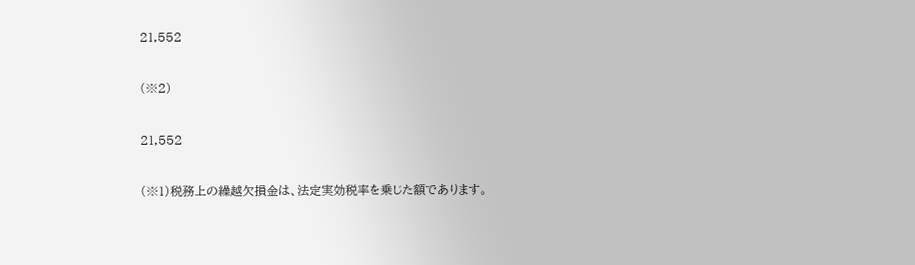21,552

(※2)

21,552

(※1)税務上の繰越欠損金は、法定実効税率を乗じた額であります。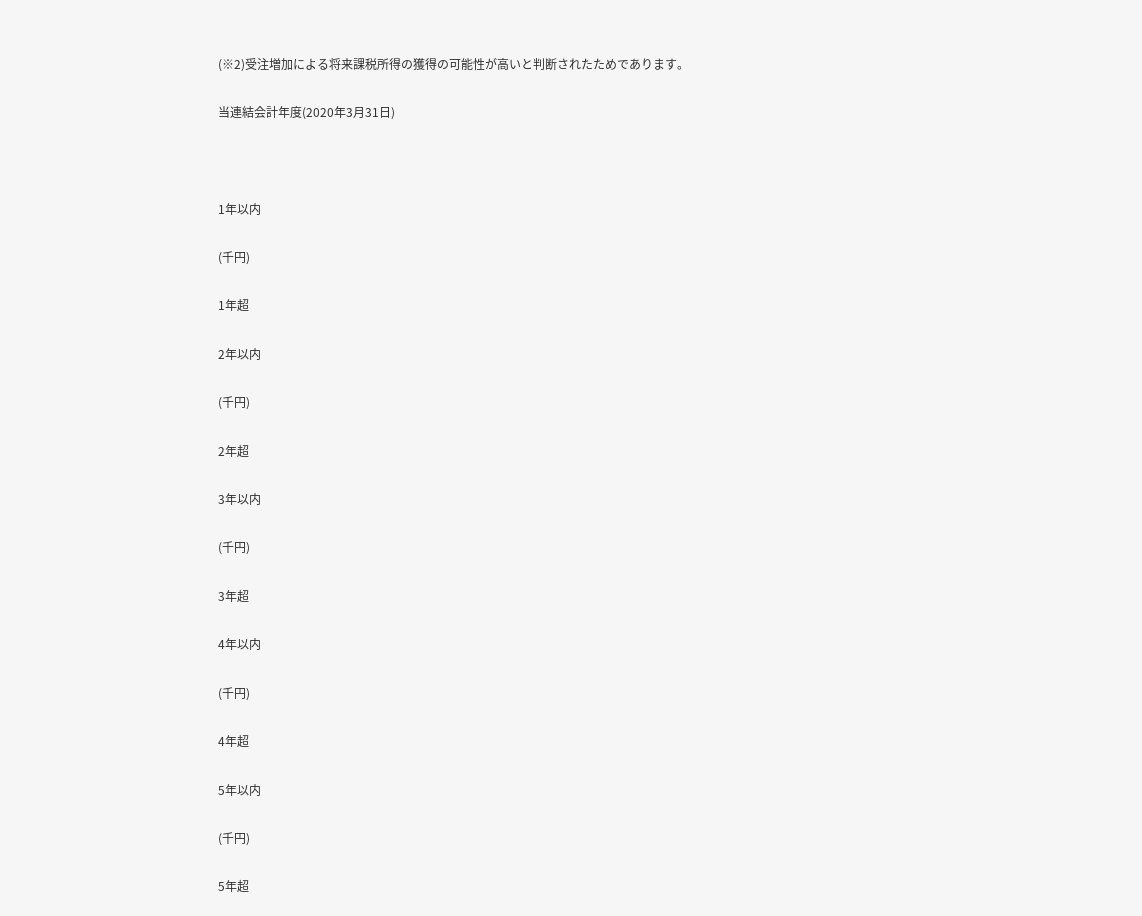(※2)受注増加による将来課税所得の獲得の可能性が高いと判断されたためであります。

当連結会計年度(2020年3月31日)



1年以内

(千円)

1年超

2年以内

(千円)

2年超

3年以内

(千円)

3年超

4年以内

(千円)

4年超

5年以内

(千円)

5年超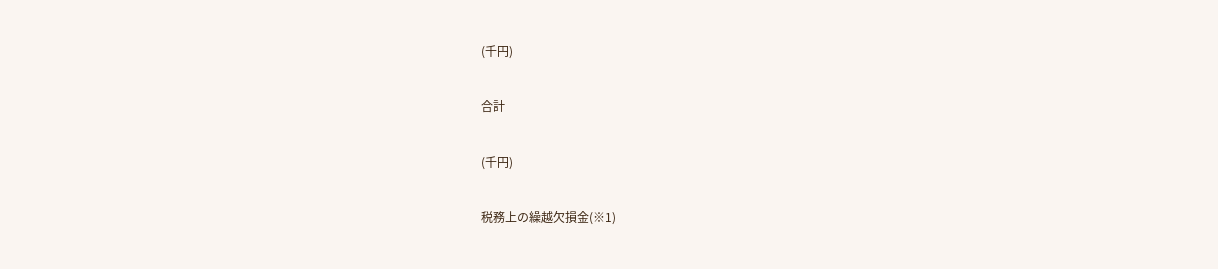(千円)

合計

(千円)

税務上の繰越欠損金(※1)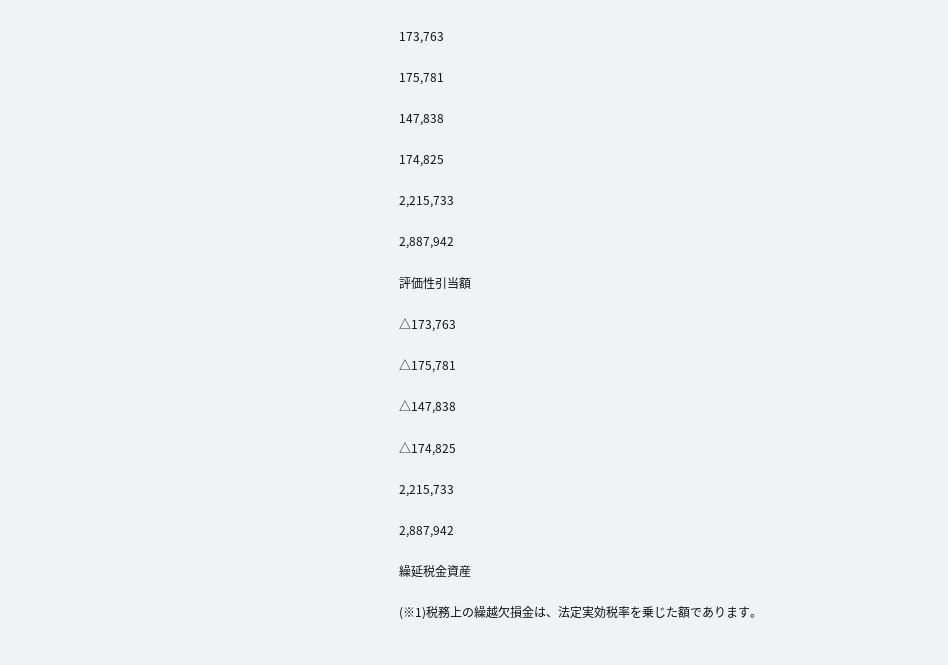173,763

175,781

147,838

174,825

2,215,733

2,887,942

評価性引当額

△173,763

△175,781

△147,838

△174,825

2,215,733

2,887,942

繰延税金資産

(※1)税務上の繰越欠損金は、法定実効税率を乗じた額であります。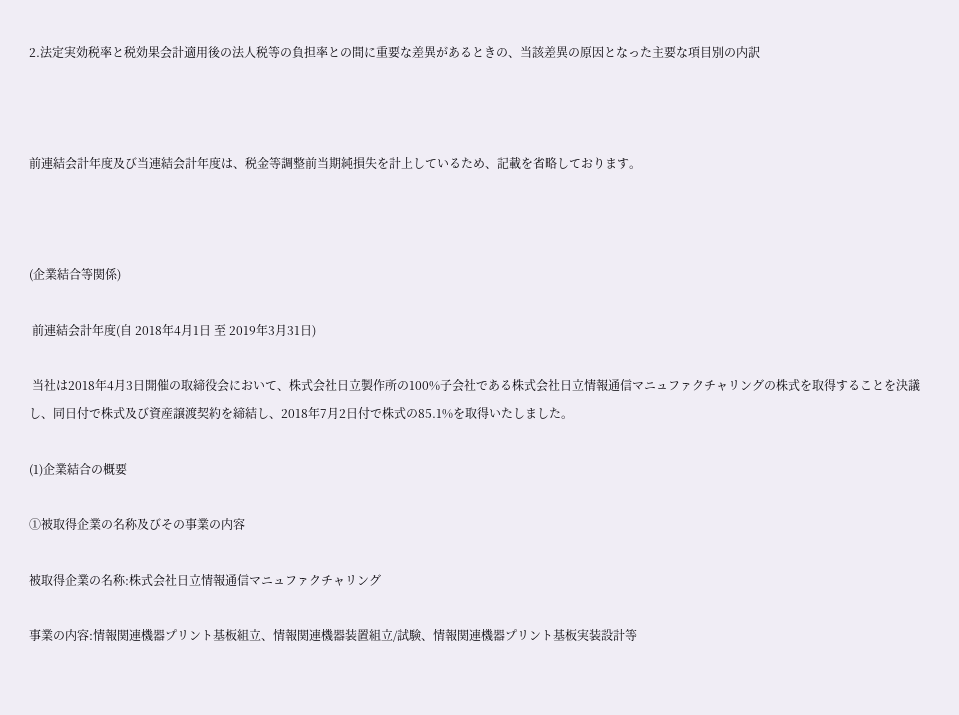2.法定実効税率と税効果会計適用後の法人税等の負担率との間に重要な差異があるときの、当該差異の原因となった主要な項目別の内訳



前連結会計年度及び当連結会計年度は、税金等調整前当期純損失を計上しているため、記載を省略しております。



(企業結合等関係)

 前連結会計年度(自 2018年4月1日 至 2019年3月31日)

 当社は2018年4月3日開催の取締役会において、株式会社日立製作所の100%子会社である株式会社日立情報通信マニュファクチャリングの株式を取得することを決議し、同日付で株式及び資産譲渡契約を締結し、2018年7月2日付で株式の85.1%を取得いたしました。

(1)企業結合の概要

①被取得企業の名称及びその事業の内容

被取得企業の名称:株式会社日立情報通信マニュファクチャリング

事業の内容:情報関連機器プリント基板組立、情報関連機器装置組立/試験、情報関連機器プリント基板実装設計等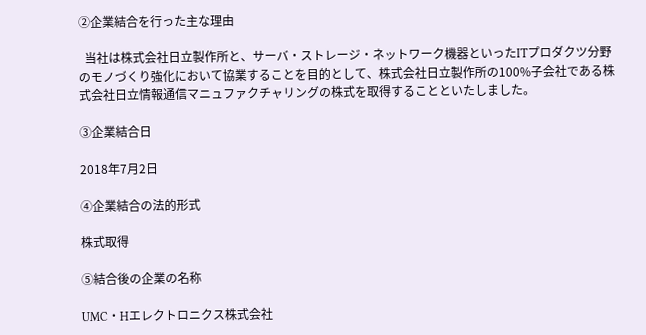②企業結合を行った主な理由

  当社は株式会社日立製作所と、サーバ・ストレージ・ネットワーク機器といったITプロダクツ分野のモノづくり強化において協業することを目的として、株式会社日立製作所の100%子会社である株式会社日立情報通信マニュファクチャリングの株式を取得することといたしました。

③企業結合日

2018年7月2日

④企業結合の法的形式

株式取得

⑤結合後の企業の名称

UMC・Hエレクトロニクス株式会社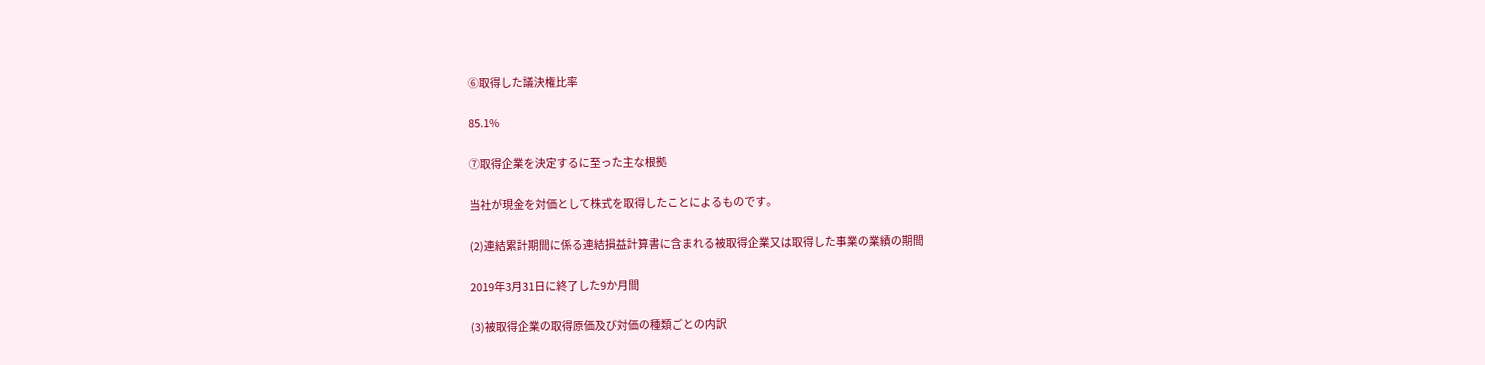⑥取得した議決権比率

85.1%

⑦取得企業を決定するに至った主な根拠

当社が現金を対価として株式を取得したことによるものです。

(2)連結累計期間に係る連結損益計算書に含まれる被取得企業又は取得した事業の業績の期間

2019年3月31日に終了した9か月間

(3)被取得企業の取得原価及び対価の種類ごとの内訳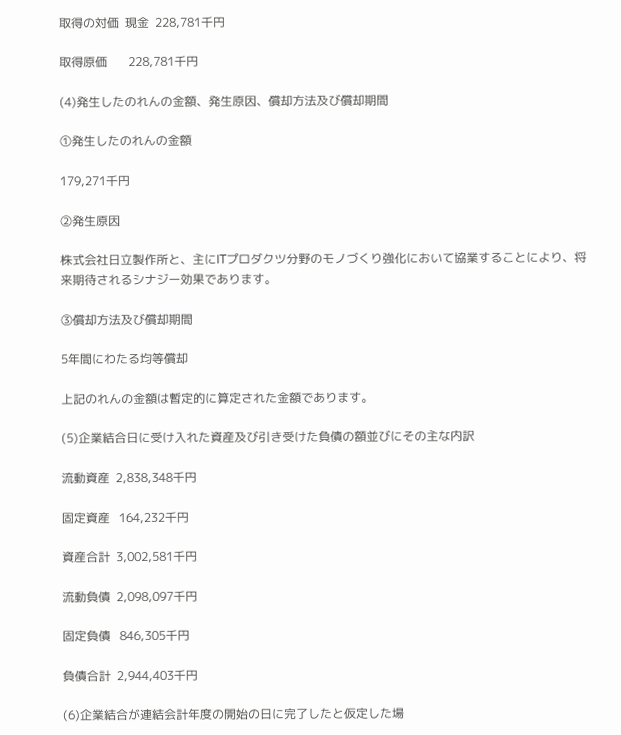取得の対価  現金  228,781千円

取得原価       228,781千円

(4)発生したのれんの金額、発生原因、償却方法及び償却期間

①発生したのれんの金額

179,271千円

②発生原因

株式会社日立製作所と、主にITプロダクツ分野のモノづくり強化において協業することにより、将来期待されるシナジー効果であります。

③償却方法及び償却期間

5年間にわたる均等償却

上記のれんの金額は暫定的に算定された金額であります。

(5)企業結合日に受け入れた資産及び引き受けた負債の額並びにその主な内訳

流動資産  2,838,348千円

固定資産   164,232千円

資産合計  3,002,581千円

流動負債  2,098,097千円

固定負債   846,305千円

負債合計  2,944,403千円

(6)企業結合が連結会計年度の開始の日に完了したと仮定した場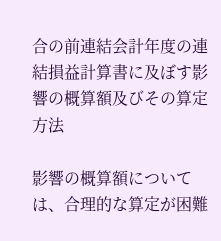合の前連結会計年度の連結損益計算書に及ぼす影響の概算額及びその算定方法

影響の概算額については、合理的な算定が困難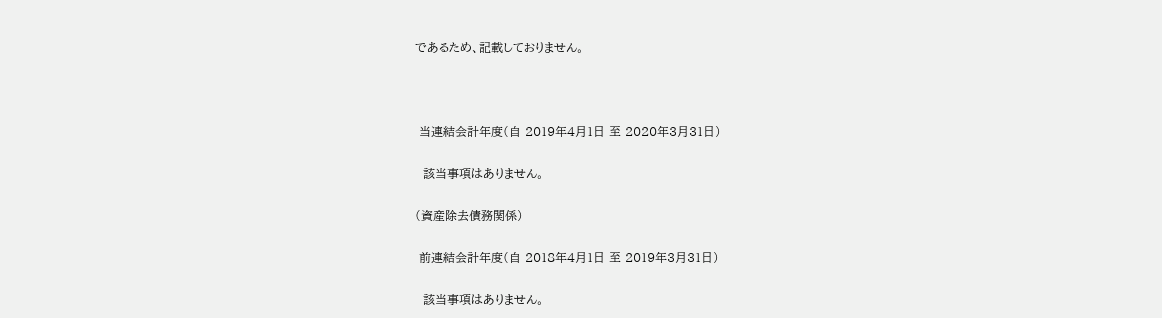であるため、記載しておりません。



 当連結会計年度(自 2019年4月1日 至 2020年3月31日)

  該当事項はありません。

(資産除去債務関係)

 前連結会計年度(自 2018年4月1日 至 2019年3月31日)

  該当事項はありません。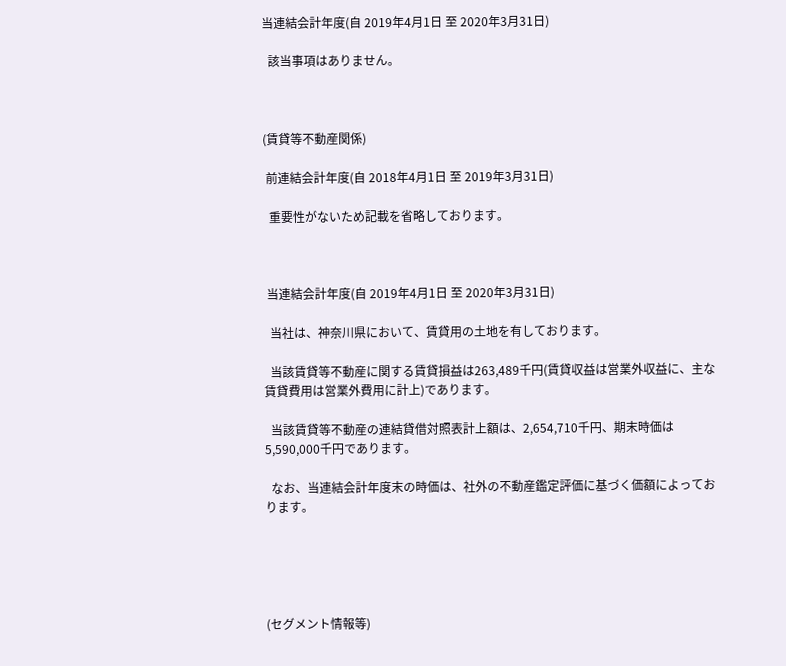当連結会計年度(自 2019年4月1日 至 2020年3月31日)

  該当事項はありません。



(賃貸等不動産関係)

 前連結会計年度(自 2018年4月1日 至 2019年3月31日)

  重要性がないため記載を省略しております。



 当連結会計年度(自 2019年4月1日 至 2020年3月31日)

  当社は、神奈川県において、賃貸用の土地を有しております。

  当該賃貸等不動産に関する賃貸損益は263,489千円(賃貸収益は営業外収益に、主な賃貸費用は営業外費用に計上)であります。

  当該賃貸等不動産の連結貸借対照表計上額は、2,654,710千円、期末時価は5,590,000千円であります。

  なお、当連結会計年度末の時価は、社外の不動産鑑定評価に基づく価額によっております。





(セグメント情報等)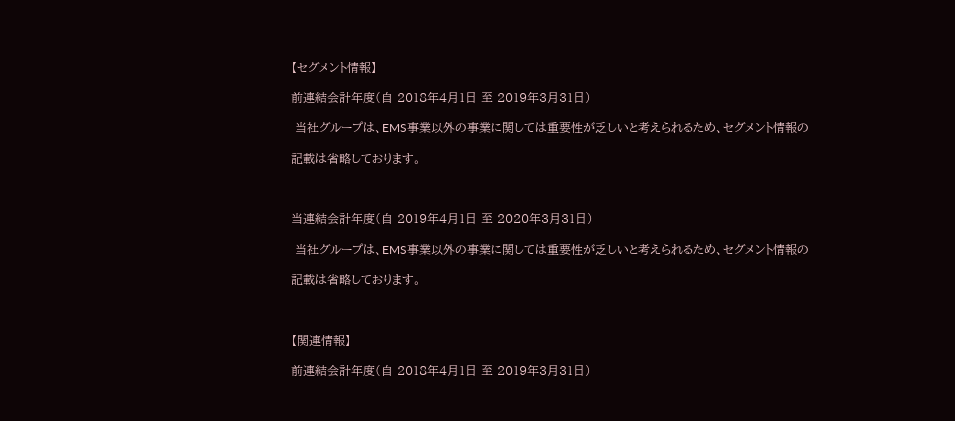【セグメント情報】

前連結会計年度(自 2018年4月1日 至 2019年3月31日)

 当社グループは、EMS事業以外の事業に関しては重要性が乏しいと考えられるため、セグメント情報の

記載は省略しております。



当連結会計年度(自 2019年4月1日 至 2020年3月31日)

 当社グループは、EMS事業以外の事業に関しては重要性が乏しいと考えられるため、セグメント情報の

記載は省略しております。



【関連情報】

前連結会計年度(自 2018年4月1日 至 2019年3月31日)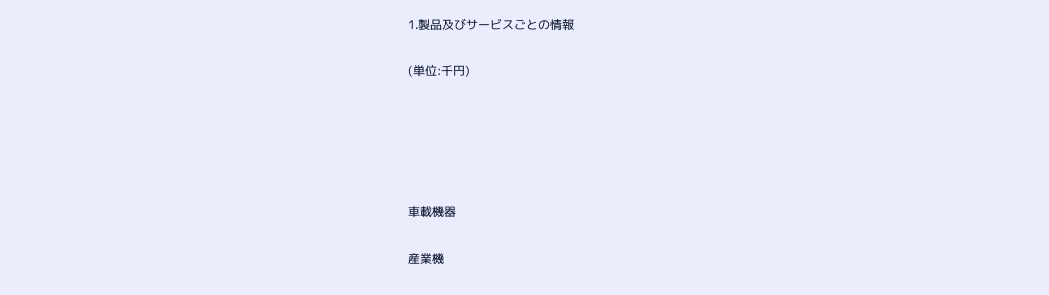1.製品及びサービスごとの情報

(単位:千円)





車載機器

産業機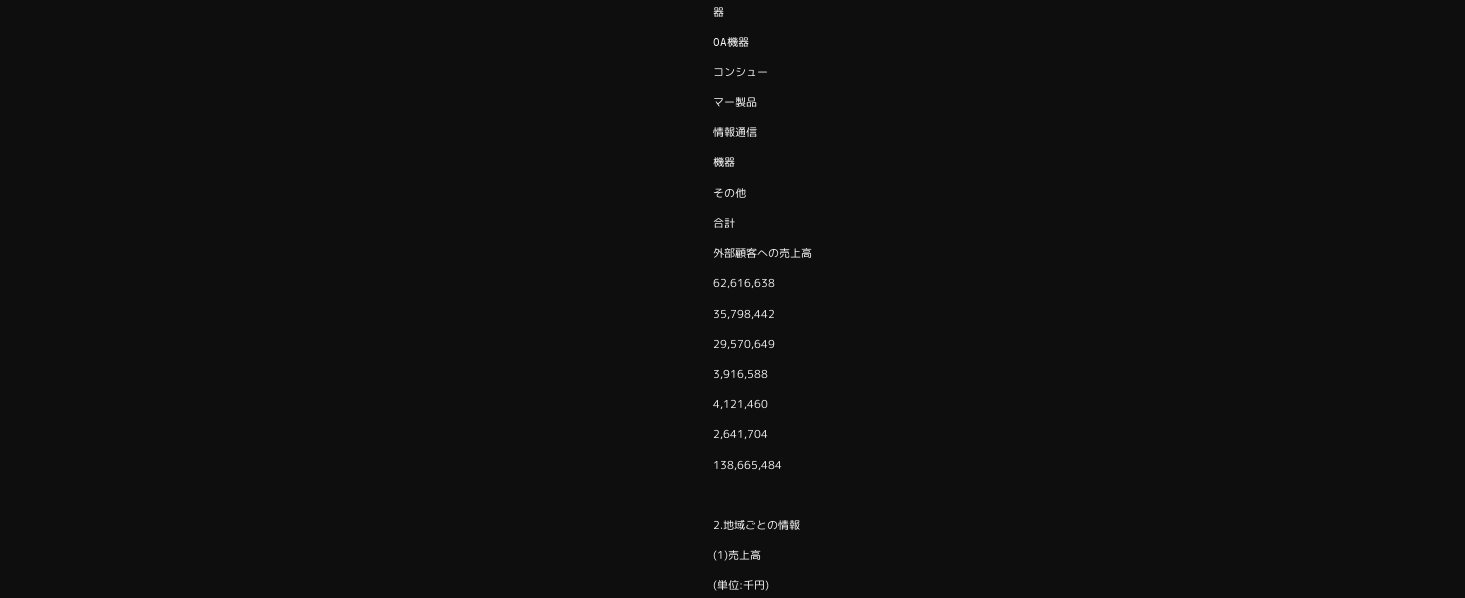器

OA機器

コンシュー

マー製品

情報通信

機器

その他

合計

外部顧客への売上高

62,616,638

35,798,442

29,570,649

3,916,588

4,121,460

2,641,704

138,665,484



2.地域ごとの情報

(1)売上高

(単位:千円)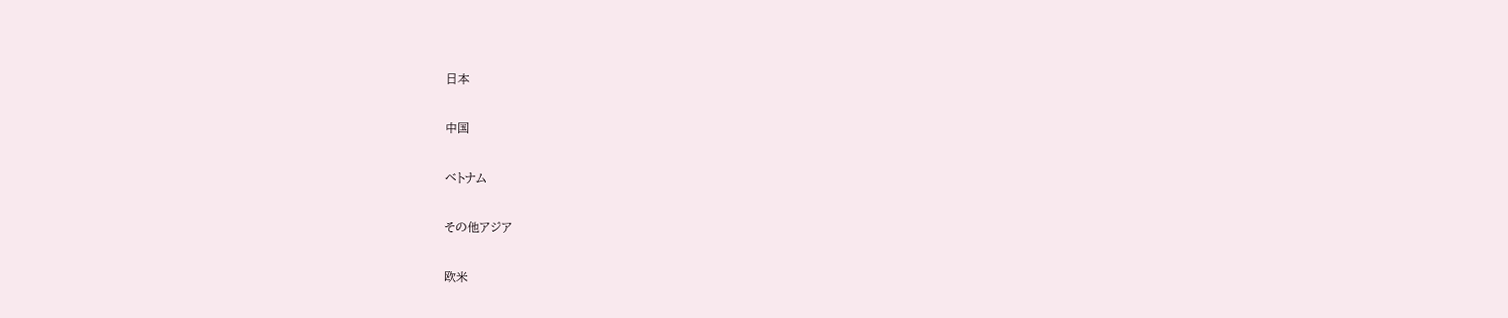日本

中国

ベトナム

その他アジア

欧米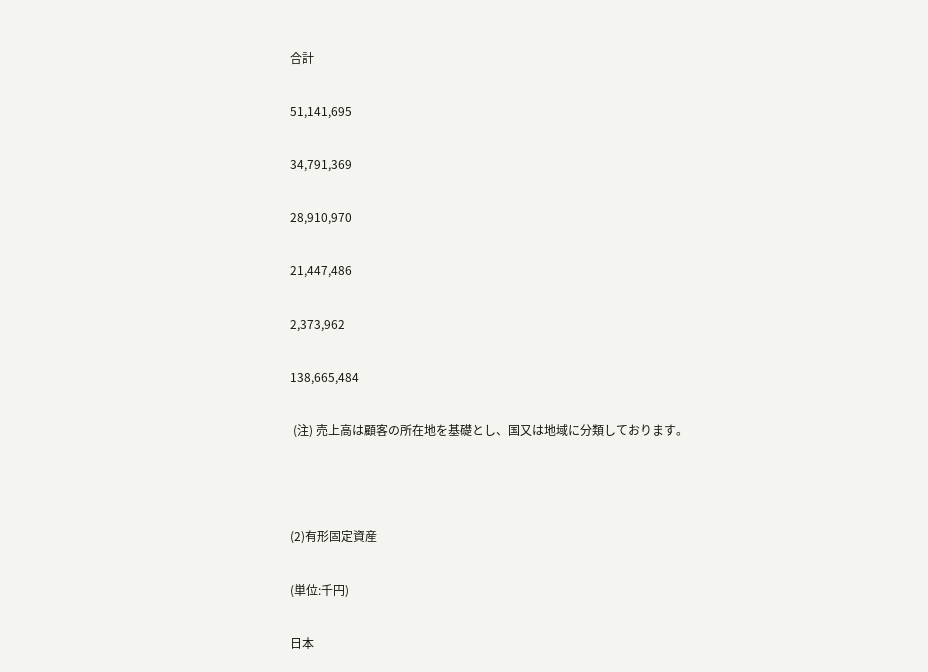合計

51,141,695

34,791,369

28,910,970

21,447,486

2,373,962

138,665,484

 (注) 売上高は顧客の所在地を基礎とし、国又は地域に分類しております。



(2)有形固定資産

(単位:千円)

日本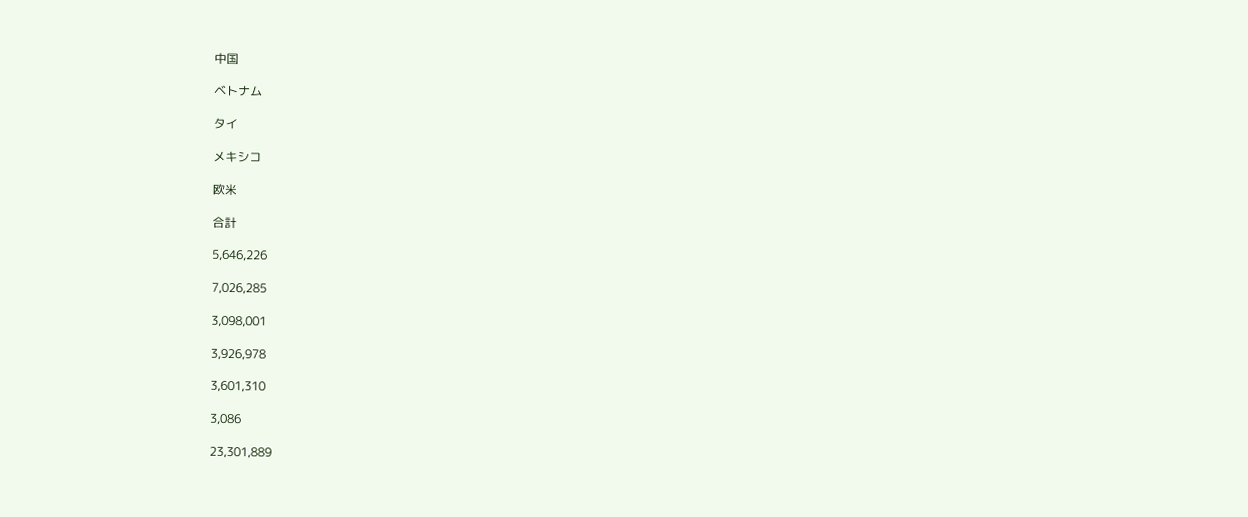中国

ベトナム

タイ

メキシコ

欧米

合計

5,646,226

7,026,285

3,098,001

3,926,978

3,601,310

3,086

23,301,889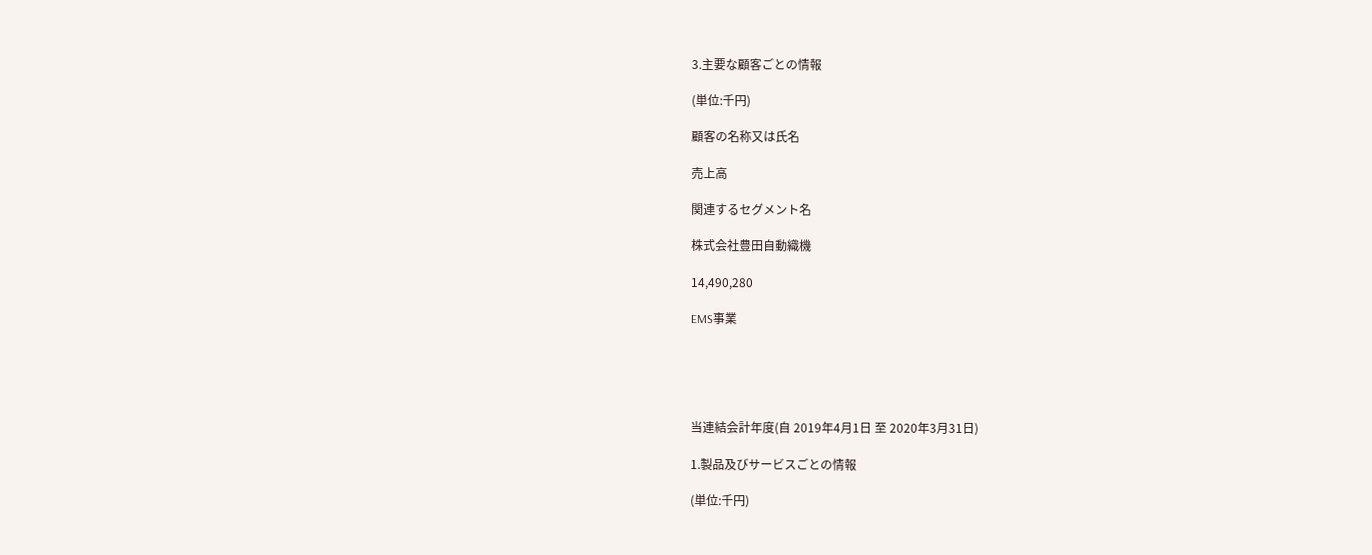3.主要な顧客ごとの情報

(単位:千円)

顧客の名称又は氏名

売上高

関連するセグメント名

株式会社豊田自動織機

14,490,280

EMS事業





当連結会計年度(自 2019年4月1日 至 2020年3月31日)

1.製品及びサービスごとの情報

(単位:千円)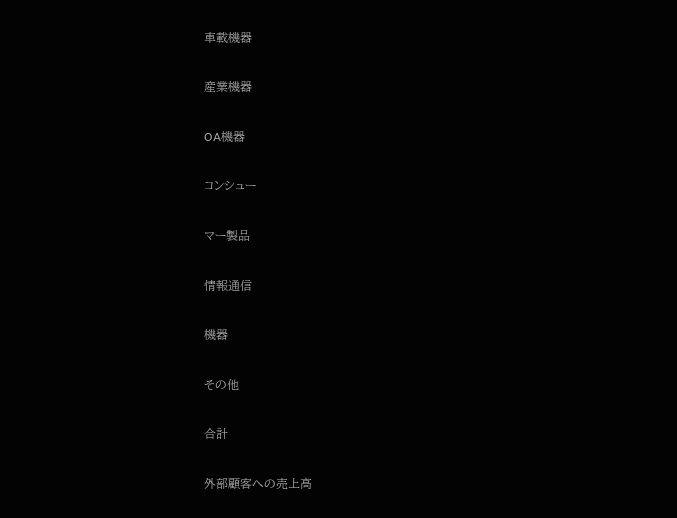車載機器

産業機器

OA機器

コンシュー

マー製品

情報通信

機器

その他

合計

外部顧客への売上高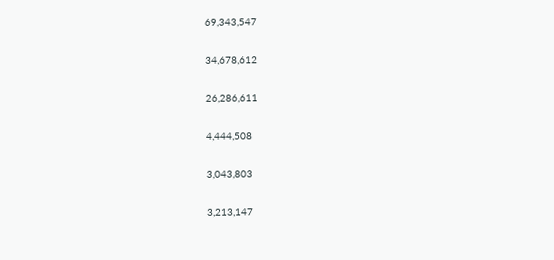69,343,547

34,678,612

26,286,611

4,444,508

3,043,803

3,213,147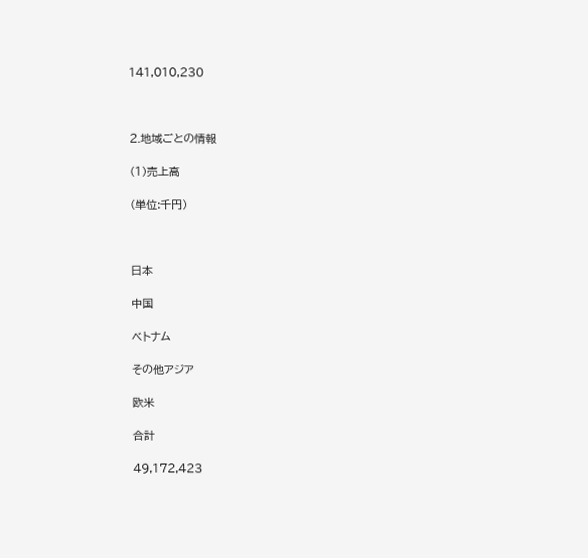141,010,230



2.地域ごとの情報

(1)売上高

(単位:千円)



日本

中国

ベトナム

その他アジア

欧米

合計

49,172,423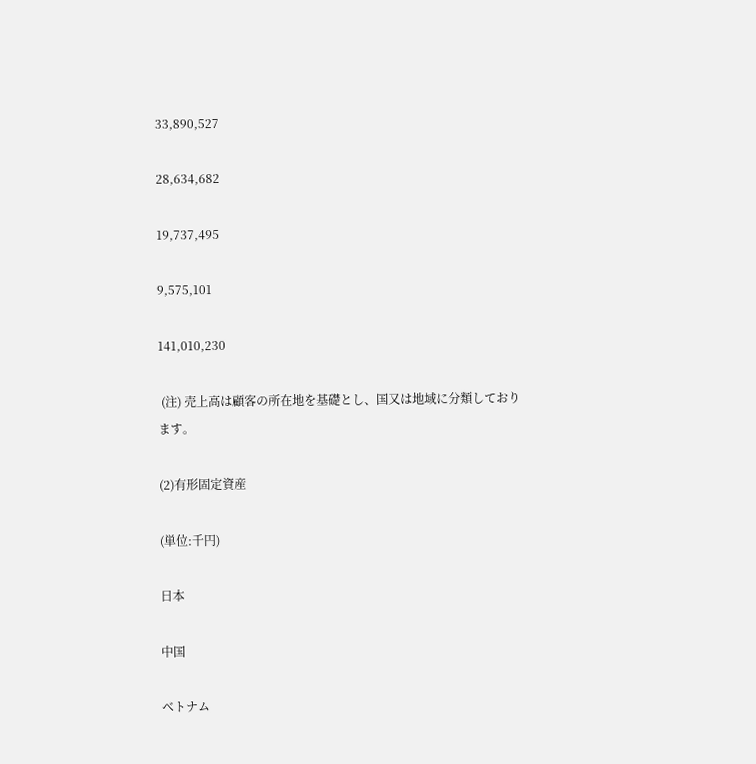33,890,527

28,634,682

19,737,495

9,575,101

141,010,230

 (注) 売上高は顧客の所在地を基礎とし、国又は地域に分類しております。

(2)有形固定資産

(単位:千円)

日本

中国

ベトナム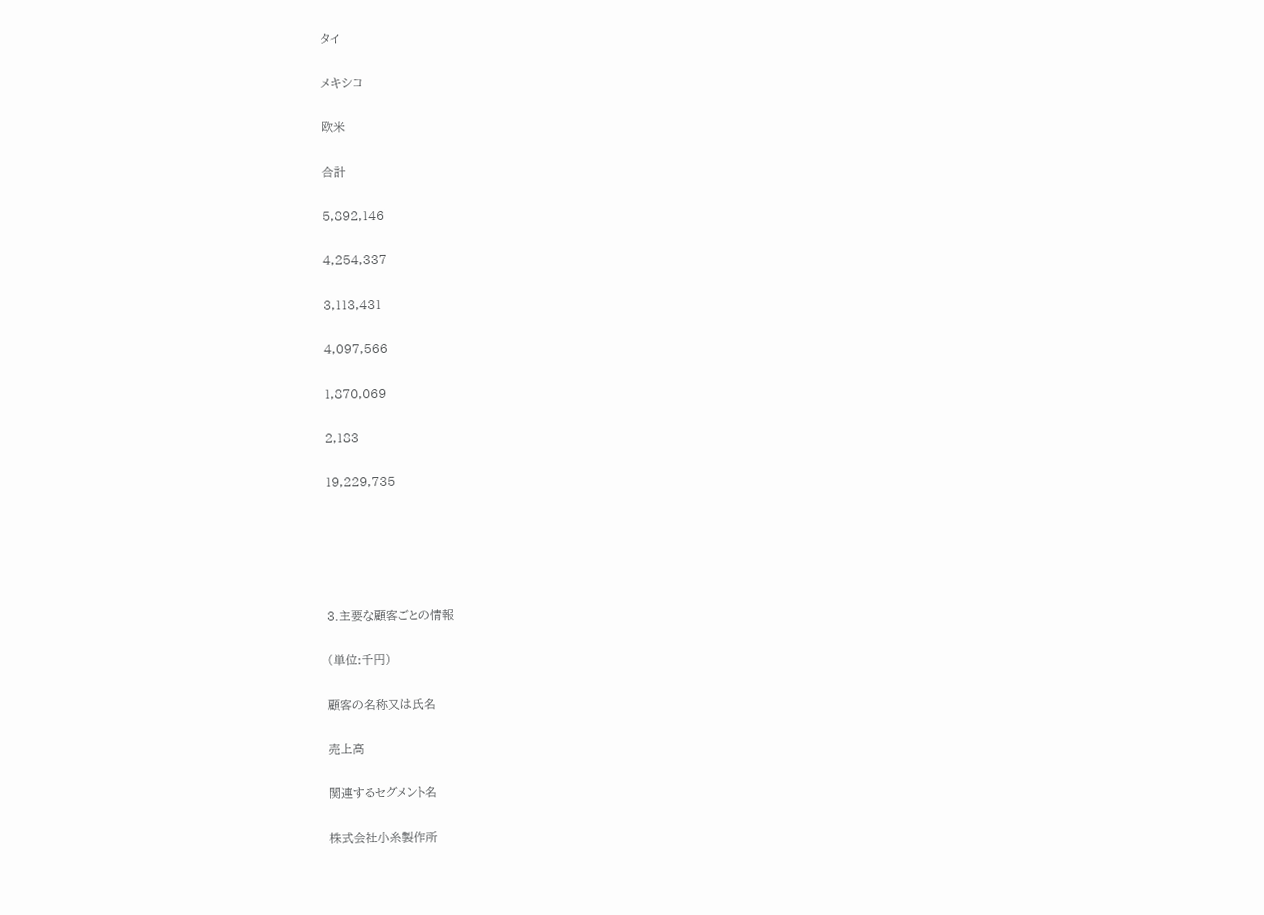タイ

メキシコ

欧米

合計

5,892,146

4,254,337

3,113,431

4,097,566

1,870,069

2,183

19,229,735





3.主要な顧客ごとの情報

(単位:千円)

顧客の名称又は氏名

売上高

関連するセグメント名

株式会社小糸製作所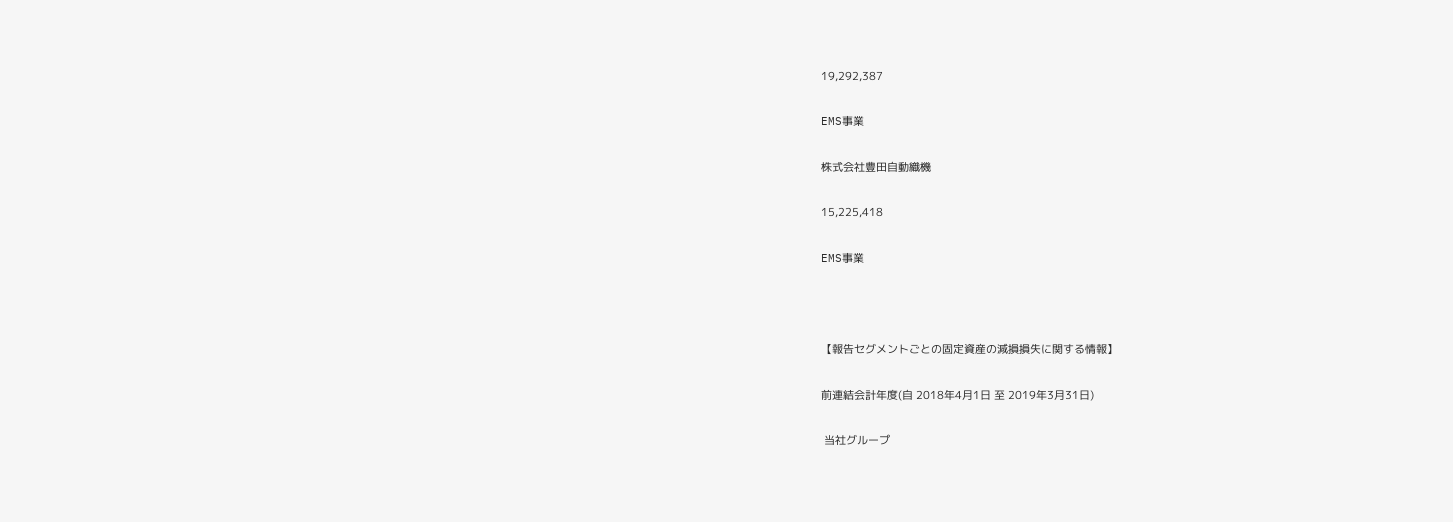19,292,387

EMS事業

株式会社豊田自動織機

15,225,418

EMS事業



【報告セグメントごとの固定資産の減損損失に関する情報】

前連結会計年度(自 2018年4月1日 至 2019年3月31日)

 当社グループ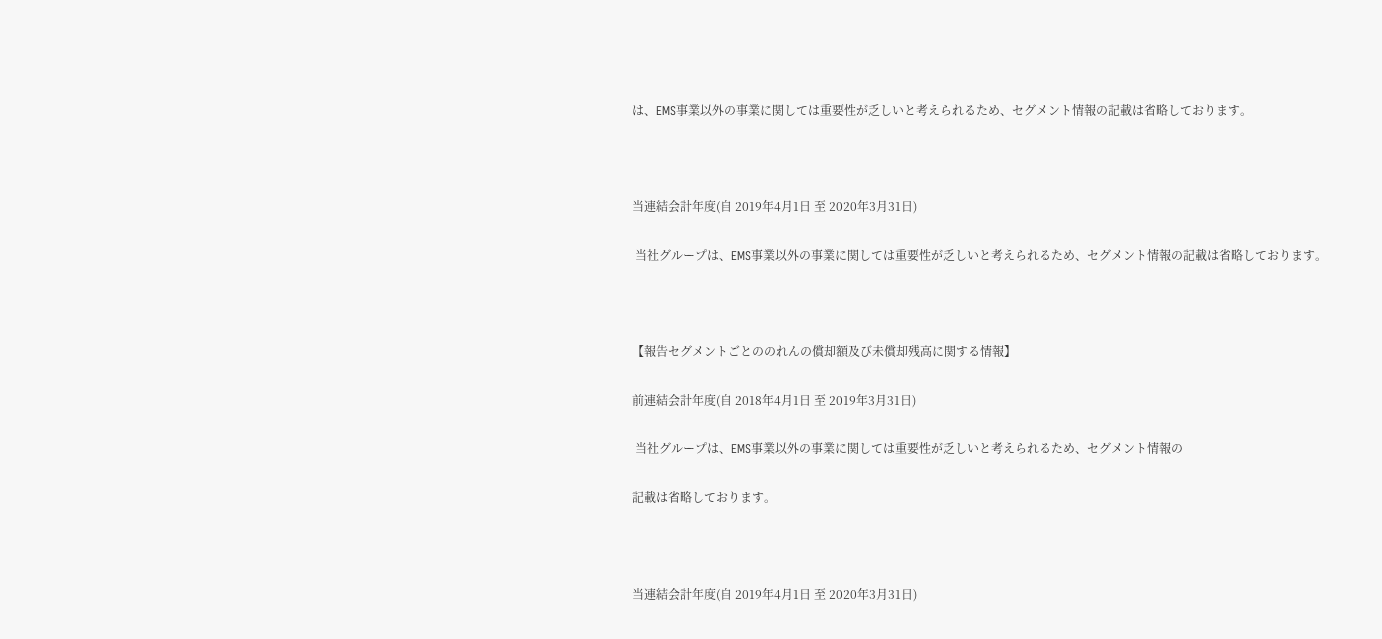は、EMS事業以外の事業に関しては重要性が乏しいと考えられるため、セグメント情報の記載は省略しております。



当連結会計年度(自 2019年4月1日 至 2020年3月31日)

 当社グループは、EMS事業以外の事業に関しては重要性が乏しいと考えられるため、セグメント情報の記載は省略しております。



【報告セグメントごとののれんの償却額及び未償却残高に関する情報】

前連結会計年度(自 2018年4月1日 至 2019年3月31日)

 当社グループは、EMS事業以外の事業に関しては重要性が乏しいと考えられるため、セグメント情報の

記載は省略しております。



当連結会計年度(自 2019年4月1日 至 2020年3月31日)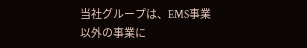当社グループは、EMS事業以外の事業に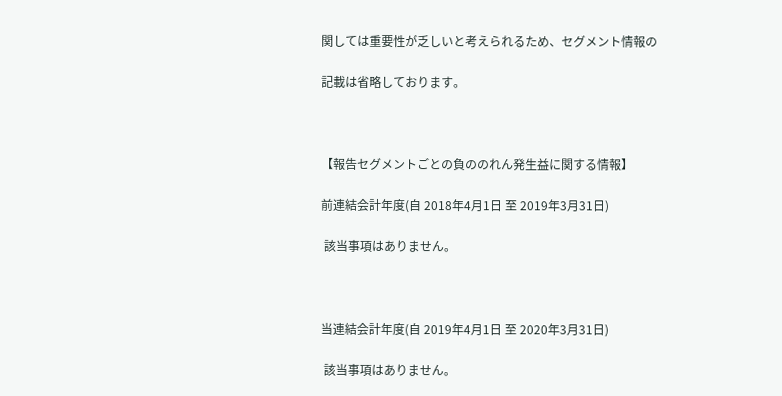関しては重要性が乏しいと考えられるため、セグメント情報の

記載は省略しております。



【報告セグメントごとの負ののれん発生益に関する情報】

前連結会計年度(自 2018年4月1日 至 2019年3月31日)

 該当事項はありません。



当連結会計年度(自 2019年4月1日 至 2020年3月31日)

 該当事項はありません。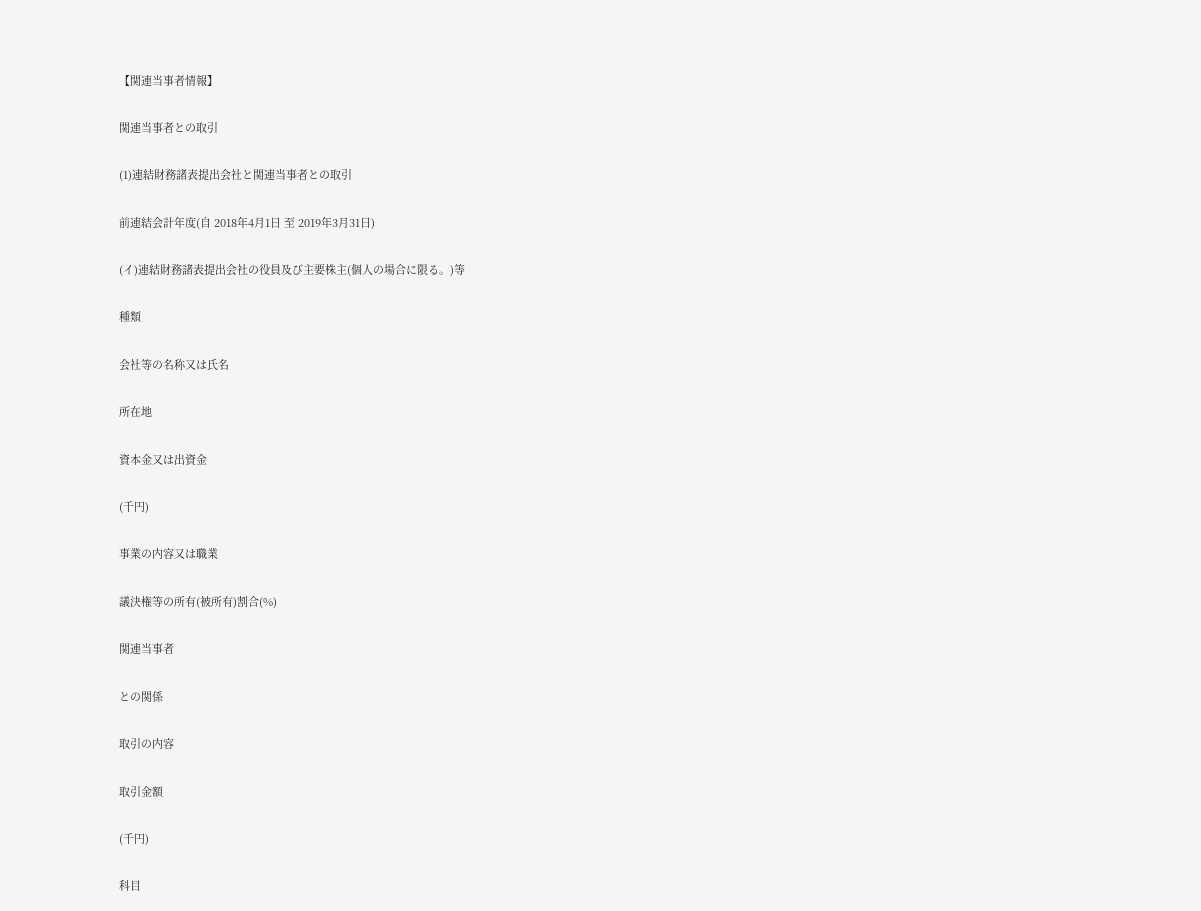【関連当事者情報】

関連当事者との取引

(1)連結財務諸表提出会社と関連当事者との取引

前連結会計年度(自 2018年4月1日 至 2019年3月31日)

(イ)連結財務諸表提出会社の役員及び主要株主(個人の場合に限る。)等

種類

会社等の名称又は氏名

所在地

資本金又は出資金

(千円)

事業の内容又は職業

議決権等の所有(被所有)割合(%)

関連当事者

との関係

取引の内容

取引金額

(千円)

科目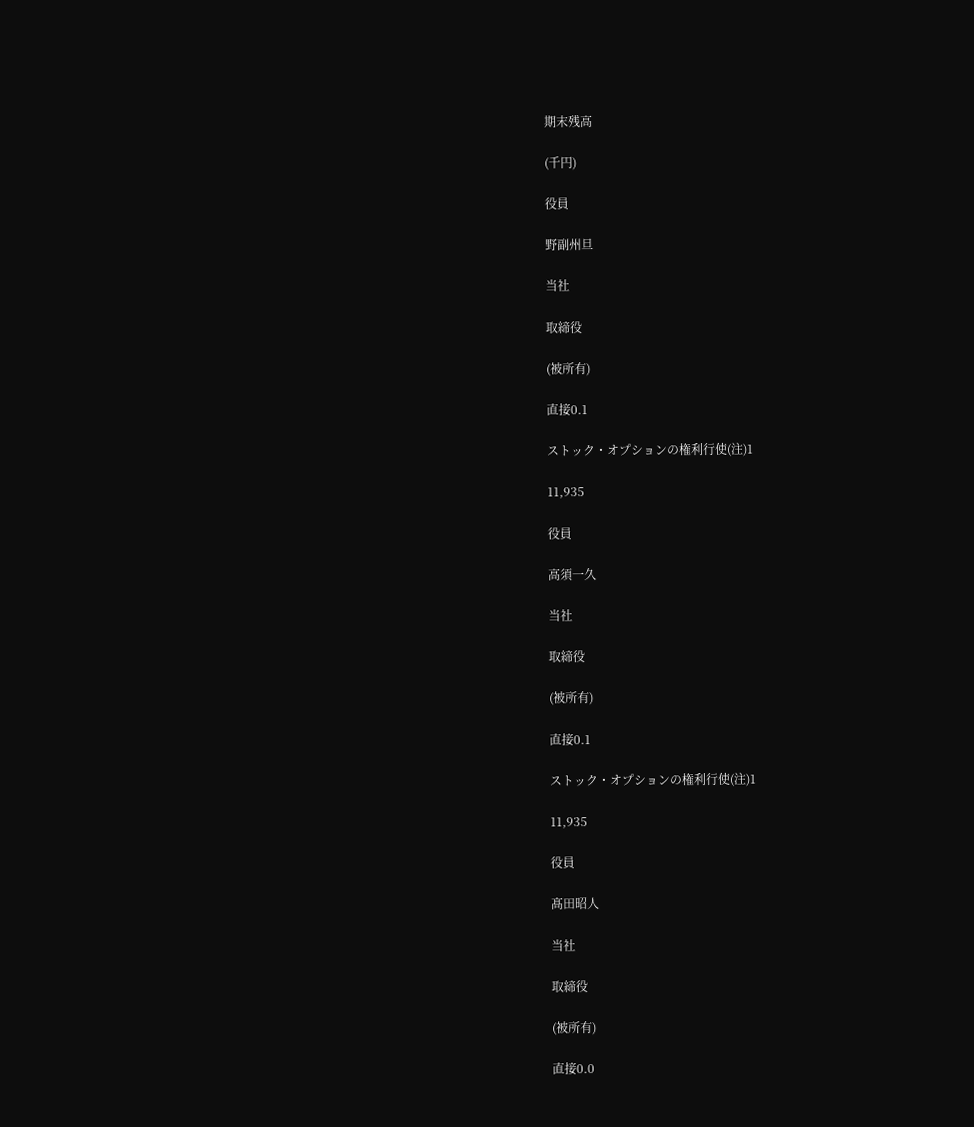期末残高

(千円)

役員

野副州旦

当社

取締役

(被所有)

直接0.1

ストック・オプションの権利行使(注)1

11,935

役員

高須一久

当社

取締役

(被所有)

直接0.1

ストック・オプションの権利行使(注)1

11,935

役員

髙田昭人

当社

取締役

(被所有)

直接0.0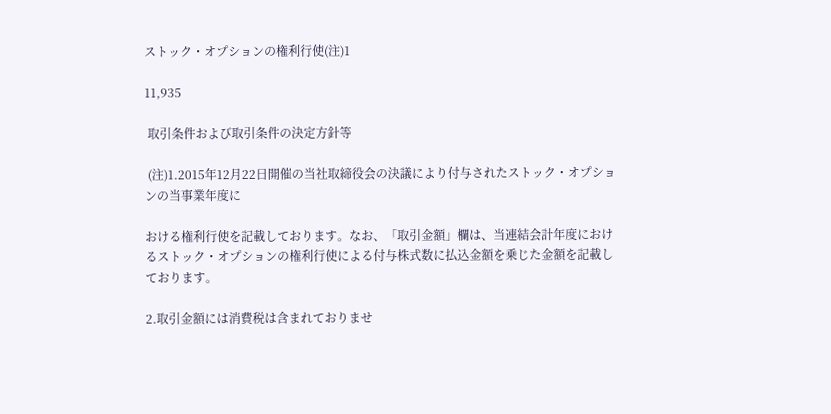ストック・オプションの権利行使(注)1

11,935

 取引条件および取引条件の決定方針等

 (注)1.2015年12月22日開催の当社取締役会の決議により付与されたストック・オプションの当事業年度に

おける権利行使を記載しております。なお、「取引金額」欄は、当連結会計年度におけるストック・オプションの権利行使による付与株式数に払込金額を乗じた金額を記載しております。

2.取引金額には消費税は含まれておりませ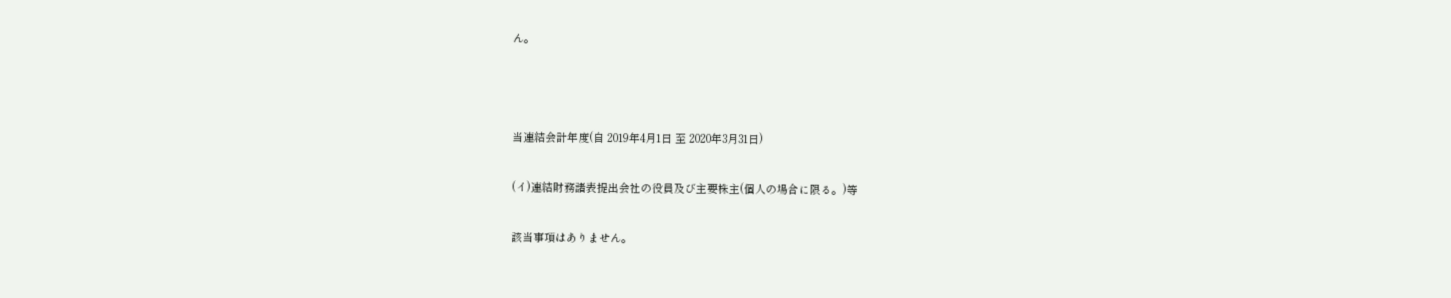ん。



当連結会計年度(自 2019年4月1日 至 2020年3月31日)

(イ)連結財務諸表提出会社の役員及び主要株主(個人の場合に限る。)等

該当事項はありません。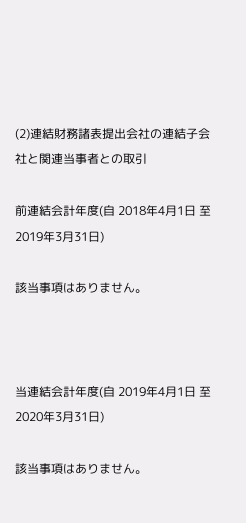(2)連結財務諸表提出会社の連結子会社と関連当事者との取引

前連結会計年度(自 2018年4月1日 至 2019年3月31日)

該当事項はありません。



当連結会計年度(自 2019年4月1日 至 2020年3月31日)

該当事項はありません。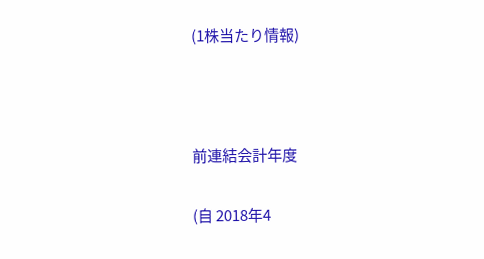(1株当たり情報)



前連結会計年度

(自 2018年4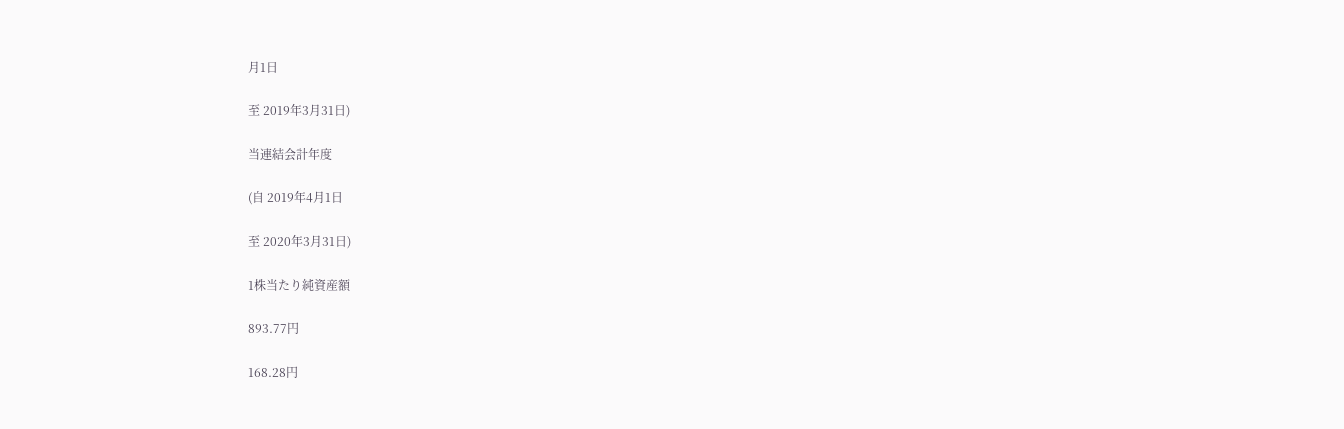月1日

至 2019年3月31日)

当連結会計年度

(自 2019年4月1日

至 2020年3月31日)

1株当たり純資産額

893.77円

168.28円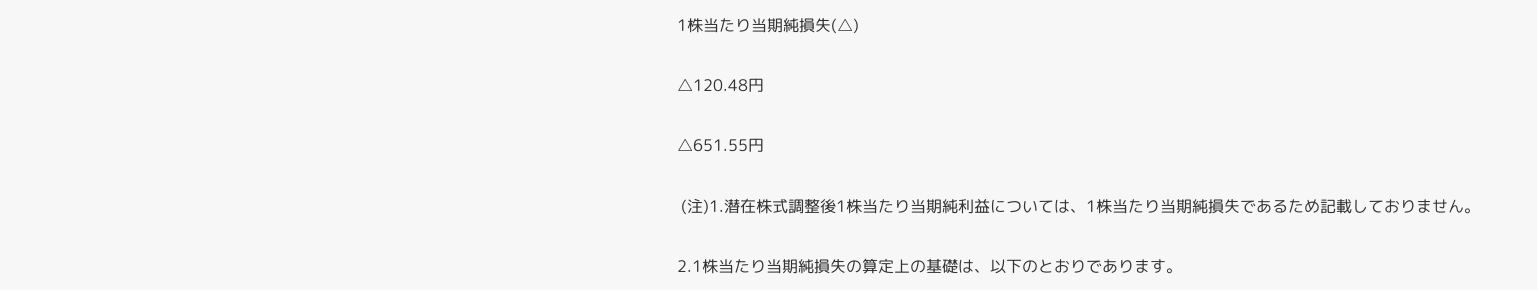1株当たり当期純損失(△)

△120.48円

△651.55円

 (注)1.潜在株式調整後1株当たり当期純利益については、1株当たり当期純損失であるため記載しておりません。

2.1株当たり当期純損失の算定上の基礎は、以下のとおりであります。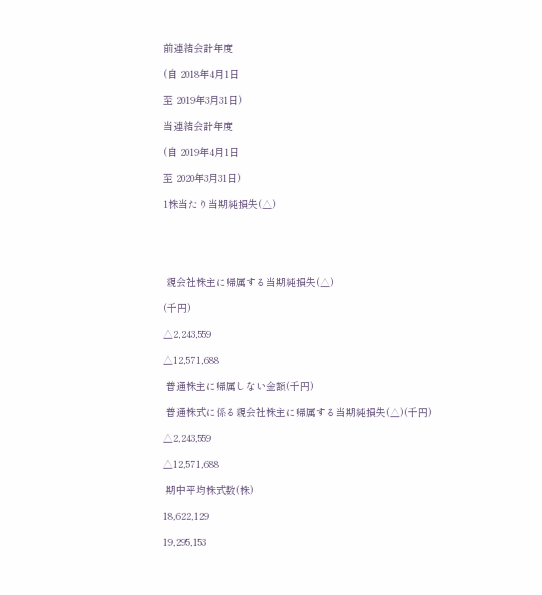前連結会計年度

(自 2018年4月1日

至 2019年3月31日)

当連結会計年度

(自 2019年4月1日

至 2020年3月31日)

1株当たり当期純損失(△)





 親会社株主に帰属する当期純損失(△)

(千円)

△2,243,559

△12,571,688

 普通株主に帰属しない金額(千円)

 普通株式に係る親会社株主に帰属する当期純損失(△)(千円)

△2,243,559

△12,571,688

 期中平均株式数(株)

18,622,129

19,295,153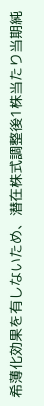希薄化効果を有しないため、潜在株式調整後1株当たり当期純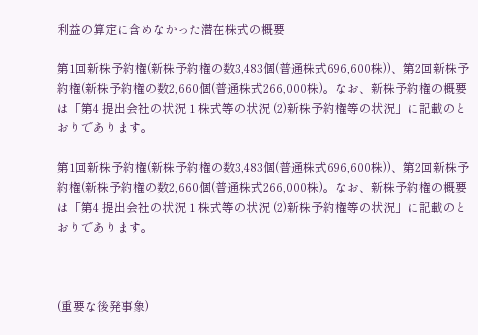利益の算定に含めなかった潜在株式の概要

第1回新株予約権(新株予約権の数3,483個(普通株式696,600株))、第2回新株予約権(新株予約権の数2,660個(普通株式266,000株)。なお、新株予約権の概要は「第4 提出会社の状況 1 株式等の状況 (2)新株予約権等の状況」に記載のとおりであります。

第1回新株予約権(新株予約権の数3,483個(普通株式696,600株))、第2回新株予約権(新株予約権の数2,660個(普通株式266,000株)。なお、新株予約権の概要は「第4 提出会社の状況 1 株式等の状況 (2)新株予約権等の状況」に記載のとおりであります。



(重要な後発事象)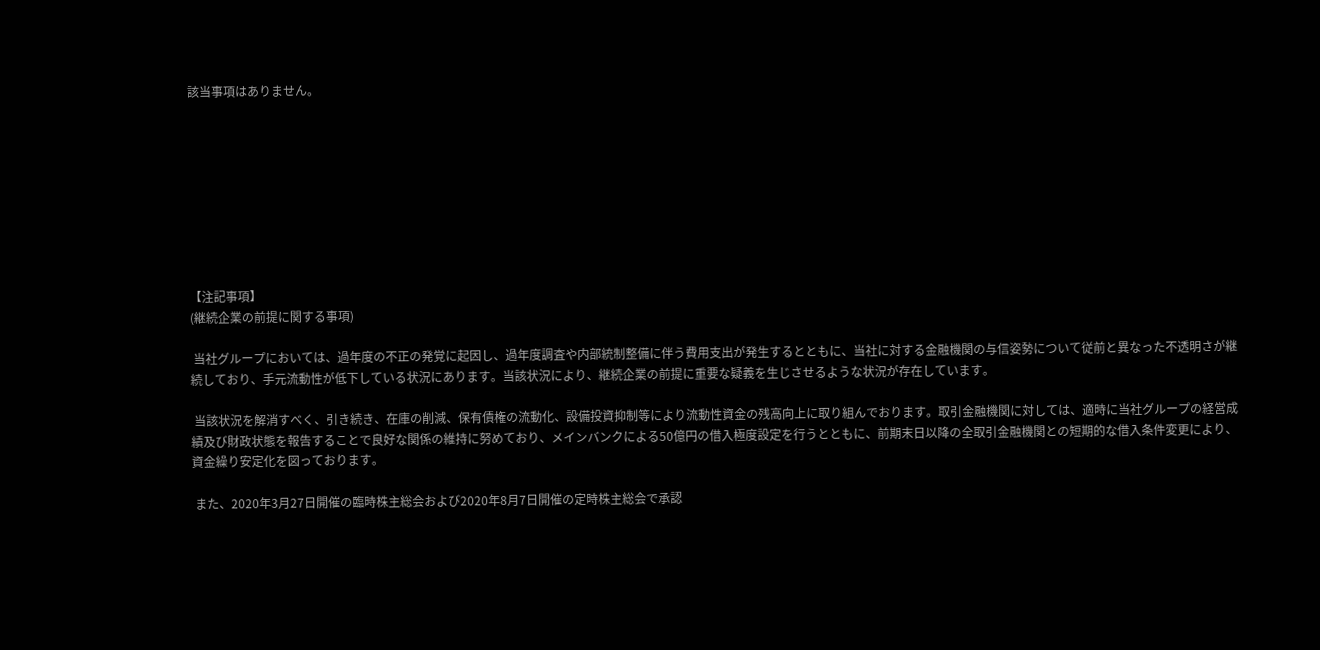該当事項はありません。









【注記事項】
(継続企業の前提に関する事項)

 当社グループにおいては、過年度の不正の発覚に起因し、過年度調査や内部統制整備に伴う費用支出が発生するとともに、当社に対する金融機関の与信姿勢について従前と異なった不透明さが継続しており、手元流動性が低下している状況にあります。当該状況により、継続企業の前提に重要な疑義を生じさせるような状況が存在しています。

 当該状況を解消すべく、引き続き、在庫の削減、保有債権の流動化、設備投資抑制等により流動性資金の残高向上に取り組んでおります。取引金融機関に対しては、適時に当社グループの経営成績及び財政状態を報告することで良好な関係の維持に努めており、メインバンクによる50億円の借入極度設定を行うとともに、前期末日以降の全取引金融機関との短期的な借入条件変更により、資金繰り安定化を図っております。

 また、2020年3月27日開催の臨時株主総会および2020年8月7日開催の定時株主総会で承認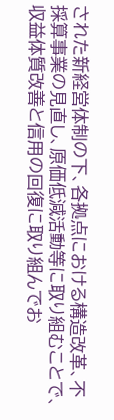された新経営体制の下、各拠点における構造改革、不採算事業の見直し、原価低減活動等に取り組むことで、収益体質改善と信用の回復に取り組んでお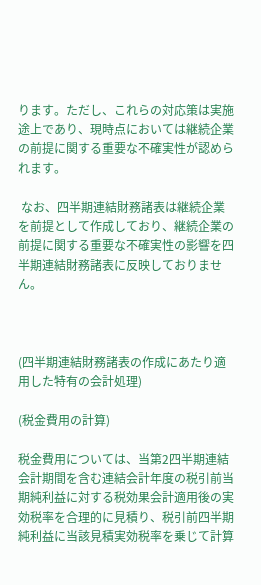ります。ただし、これらの対応策は実施途上であり、現時点においては継続企業の前提に関する重要な不確実性が認められます。

 なお、四半期連結財務諸表は継続企業を前提として作成しており、継続企業の前提に関する重要な不確実性の影響を四半期連結財務諸表に反映しておりません。



(四半期連結財務諸表の作成にあたり適用した特有の会計処理)

(税金費用の計算)

税金費用については、当第2四半期連結会計期間を含む連結会計年度の税引前当期純利益に対する税効果会計適用後の実効税率を合理的に見積り、税引前四半期純利益に当該見積実効税率を乗じて計算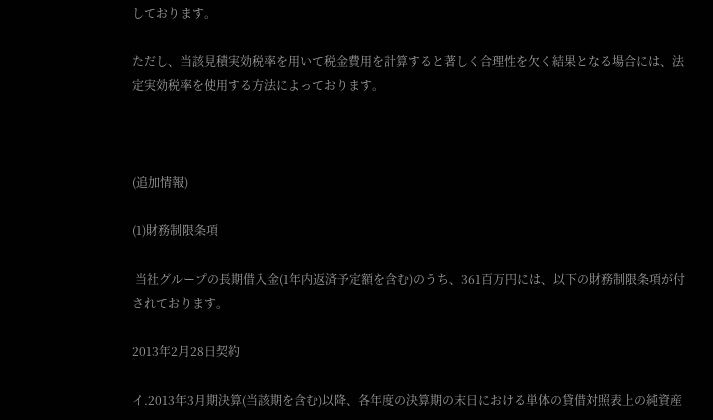しております。

ただし、当該見積実効税率を用いて税金費用を計算すると著しく合理性を欠く結果となる場合には、法定実効税率を使用する方法によっております。



(追加情報)

(1)財務制限条項

 当社グループの長期借入金(1年内返済予定額を含む)のうち、361百万円には、以下の財務制限条項が付されております。

2013年2月28日契約

イ.2013年3月期決算(当該期を含む)以降、各年度の決算期の末日における単体の貸借対照表上の純資産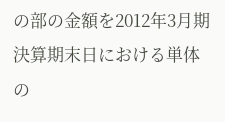の部の金額を2012年3月期決算期末日における単体の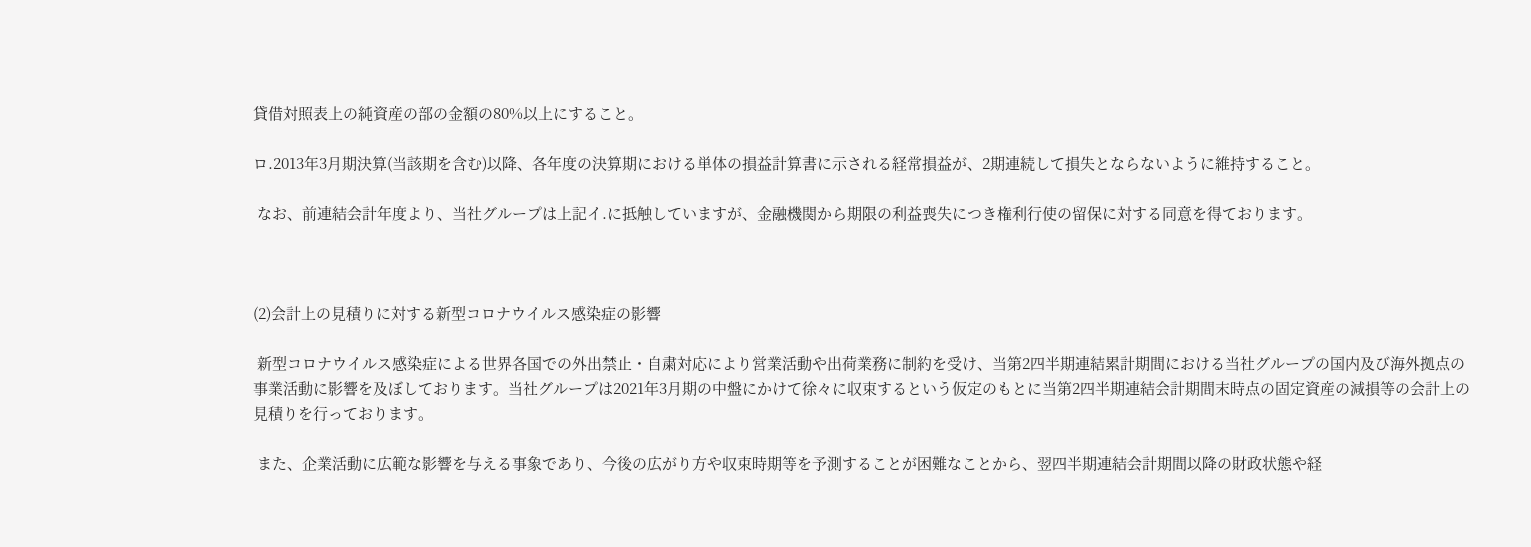貸借対照表上の純資産の部の金額の80%以上にすること。

ロ.2013年3月期決算(当該期を含む)以降、各年度の決算期における単体の損益計算書に示される経常損益が、2期連続して損失とならないように維持すること。

 なお、前連結会計年度より、当社グループは上記イ.に抵触していますが、金融機関から期限の利益喪失につき権利行使の留保に対する同意を得ております。



(2)会計上の見積りに対する新型コロナウイルス感染症の影響

 新型コロナウイルス感染症による世界各国での外出禁止・自粛対応により営業活動や出荷業務に制約を受け、当第2四半期連結累計期間における当社グループの国内及び海外拠点の事業活動に影響を及ぼしております。当社グループは2021年3月期の中盤にかけて徐々に収束するという仮定のもとに当第2四半期連結会計期間末時点の固定資産の減損等の会計上の見積りを行っております。

 また、企業活動に広範な影響を与える事象であり、今後の広がり方や収束時期等を予測することが困難なことから、翌四半期連結会計期間以降の財政状態や経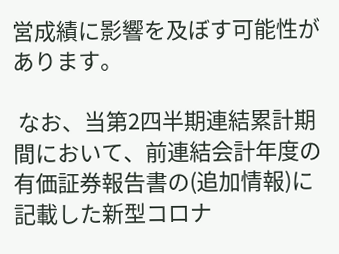営成績に影響を及ぼす可能性があります。

 なお、当第2四半期連結累計期間において、前連結会計年度の有価証券報告書の(追加情報)に記載した新型コロナ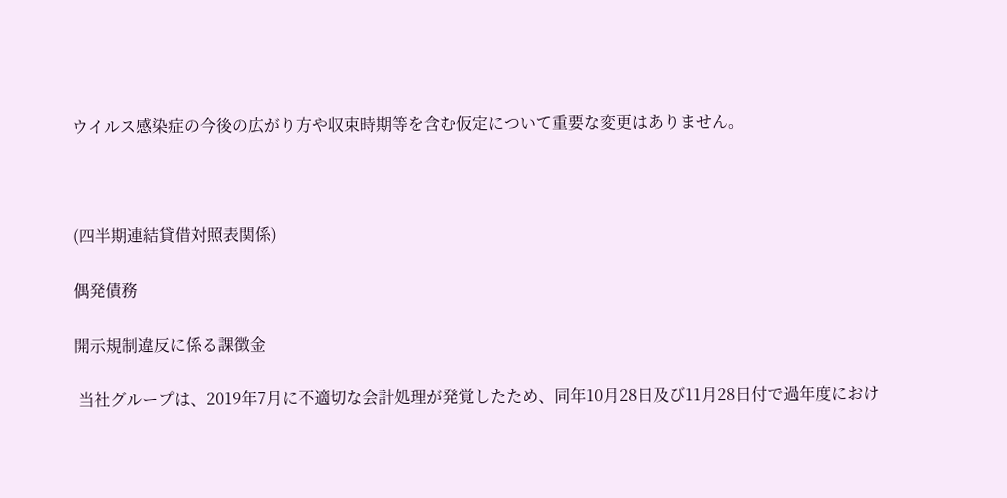ウイルス感染症の今後の広がり方や収束時期等を含む仮定について重要な変更はありません。



(四半期連結貸借対照表関係)

偶発債務

開示規制違反に係る課徴金

 当社グループは、2019年7月に不適切な会計処理が発覚したため、同年10月28日及び11月28日付で過年度におけ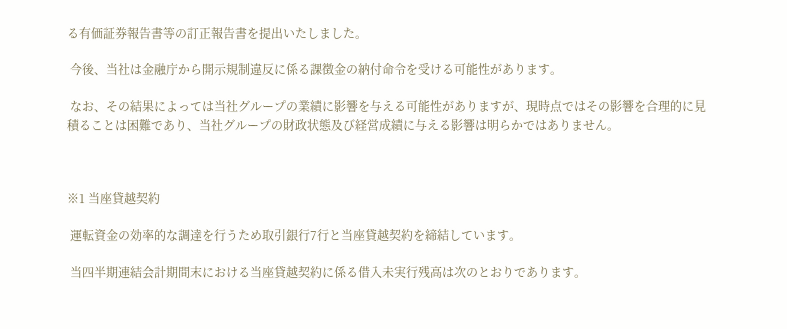る有価証券報告書等の訂正報告書を提出いたしました。

 今後、当社は金融庁から開示規制違反に係る課徴金の納付命令を受ける可能性があります。

 なお、その結果によっては当社グループの業績に影響を与える可能性がありますが、現時点ではその影響を合理的に見積ることは困難であり、当社グループの財政状態及び経営成績に与える影響は明らかではありません。



※1 当座貸越契約

 運転資金の効率的な調達を行うため取引銀行7行と当座貸越契約を締結しています。

 当四半期連結会計期間末における当座貸越契約に係る借入未実行残高は次のとおりであります。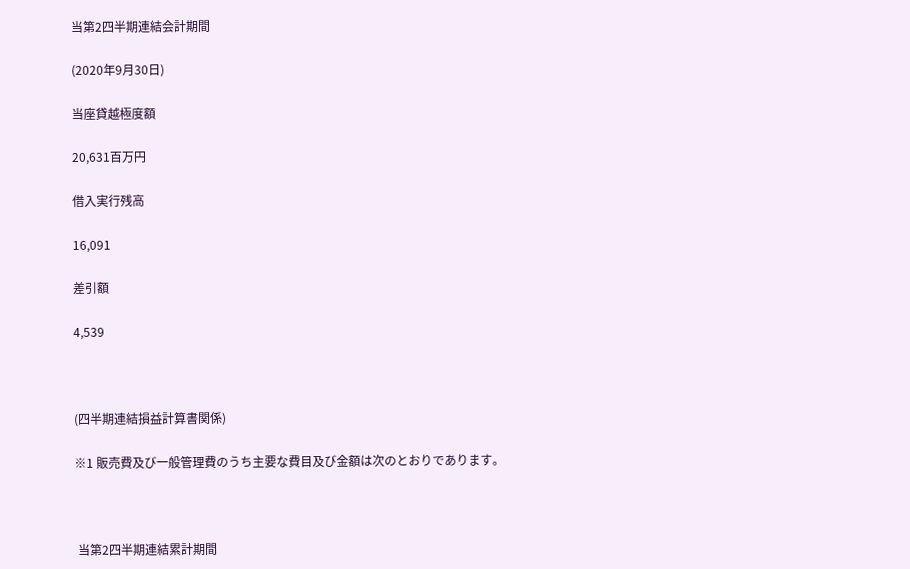当第2四半期連結会計期間

(2020年9月30日)

当座貸越極度額

20,631百万円

借入実行残高

16,091

差引額

4,539



(四半期連結損益計算書関係)

※1 販売費及び一般管理費のうち主要な費目及び金額は次のとおりであります。



 当第2四半期連結累計期間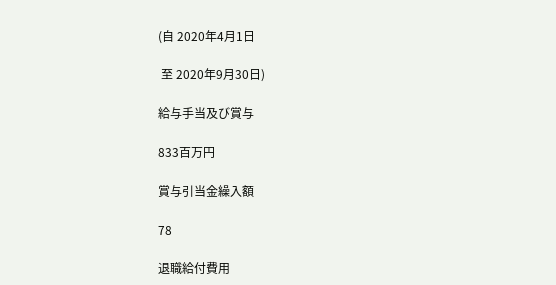(自 2020年4月1日

 至 2020年9月30日)

給与手当及び賞与

833百万円

賞与引当金繰入額

78

退職給付費用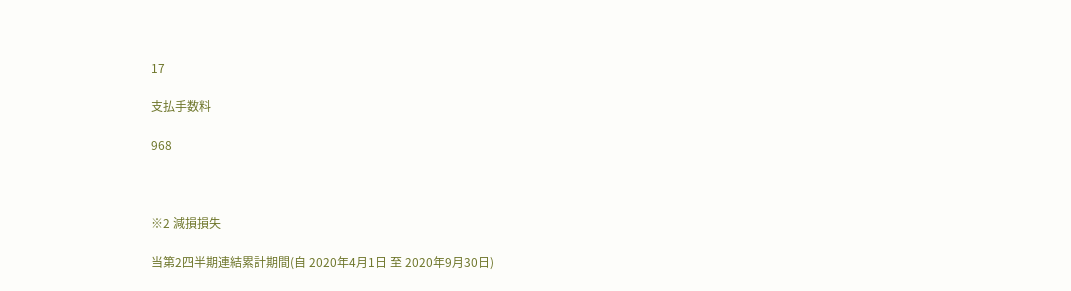17

支払手数料

968



※2 減損損失

当第2四半期連結累計期間(自 2020年4月1日 至 2020年9月30日)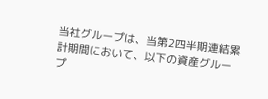当社グループは、当第2四半期連結累計期間において、以下の資産グループ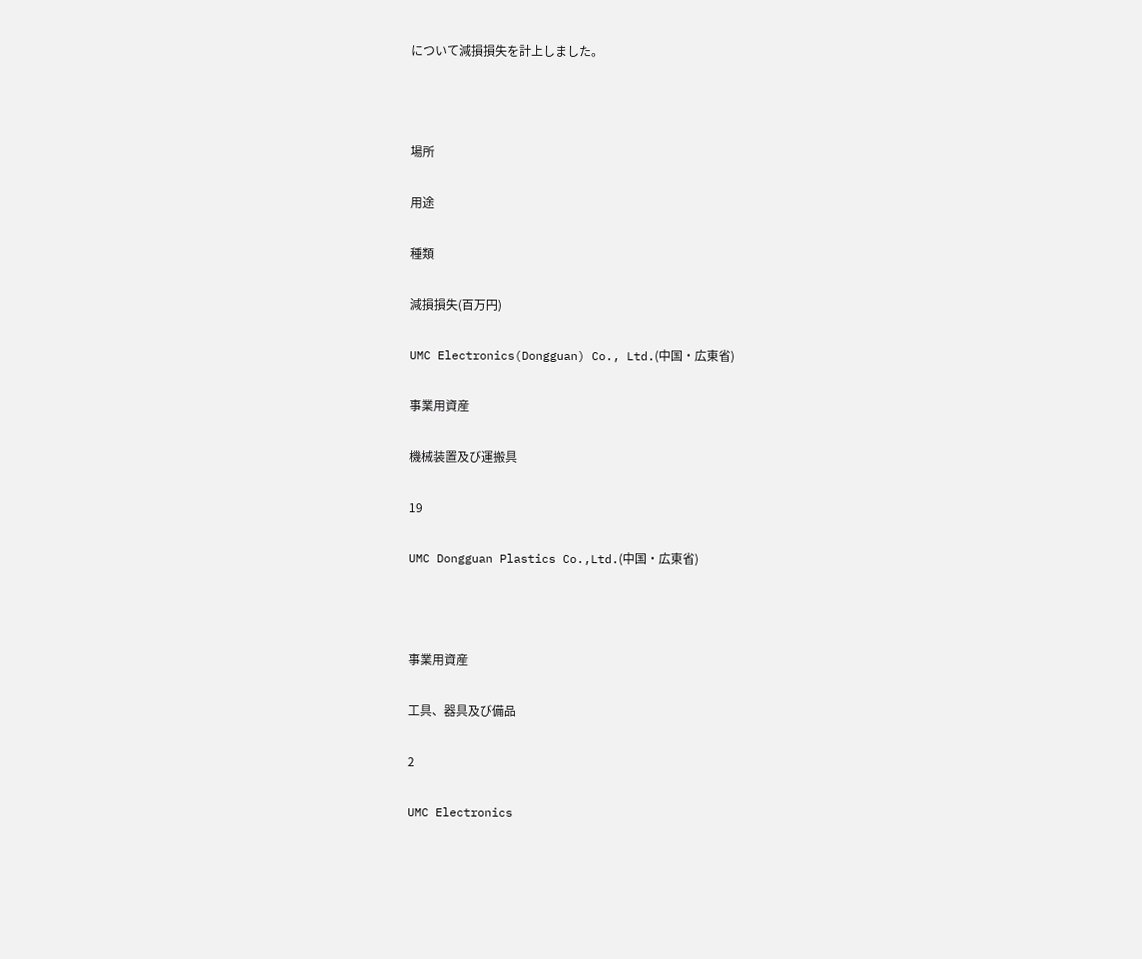について減損損失を計上しました。



場所

用途

種類

減損損失(百万円)

UMC Electronics(Dongguan) Co., Ltd.(中国・広東省)

事業用資産

機械装置及び運搬具

19

UMC Dongguan Plastics Co.,Ltd.(中国・広東省)



事業用資産

工具、器具及び備品

2

UMC Electronics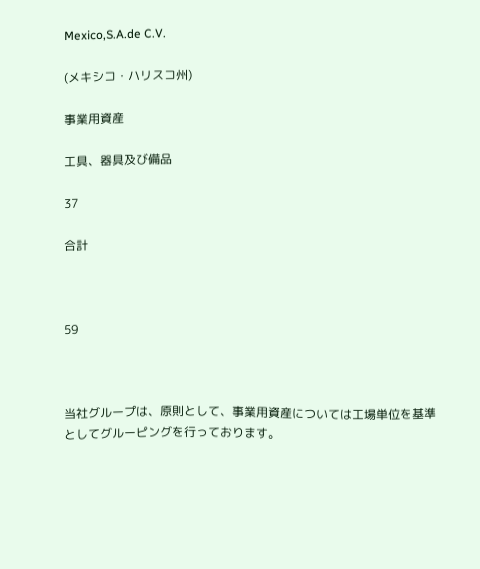Mexico,S.A.de C.V.

(メキシコ・ハリスコ州)

事業用資産

工具、器具及び備品

37

合計



59



当社グループは、原則として、事業用資産については工場単位を基準としてグルーピングを行っております。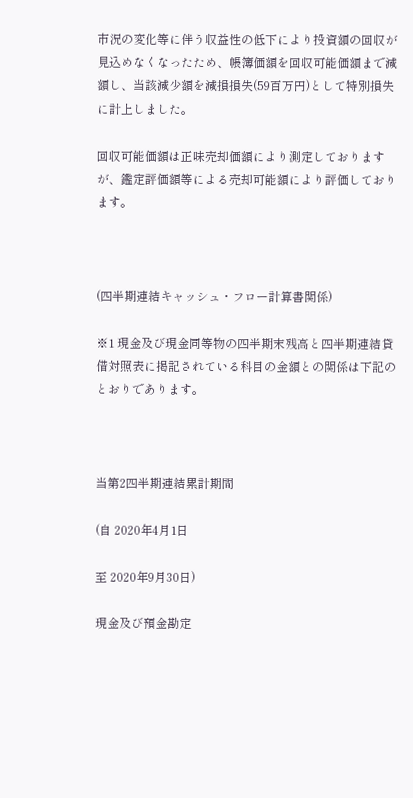市況の変化等に伴う収益性の低下により投資額の回収が見込めなくなったため、帳簿価額を回収可能価額まで減額し、当該減少額を減損損失(59百万円)として特別損失に計上しました。

回収可能価額は正味売却価額により測定しておりますが、鑑定評価額等による売却可能額により評価しております。



(四半期連結キャッシュ・フロー計算書関係)

※1 現金及び現金同等物の四半期末残高と四半期連結貸借対照表に掲記されている科目の金額との関係は下記のとおりであります。



当第2四半期連結累計期間

(自 2020年4月1日

至 2020年9月30日)

現金及び預金勘定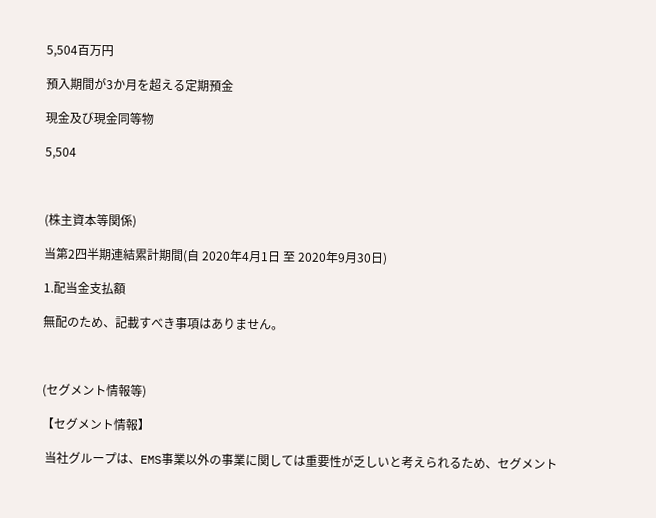5,504百万円

預入期間が3か月を超える定期預金

現金及び現金同等物

5,504



(株主資本等関係)

当第2四半期連結累計期間(自 2020年4月1日 至 2020年9月30日)

1.配当金支払額

無配のため、記載すべき事項はありません。



(セグメント情報等)

【セグメント情報】

 当社グループは、EMS事業以外の事業に関しては重要性が乏しいと考えられるため、セグメント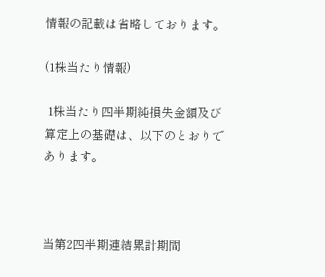情報の記載は省略しております。

(1株当たり情報)

 1株当たり四半期純損失金額及び算定上の基礎は、以下のとおりであります。



当第2四半期連結累計期間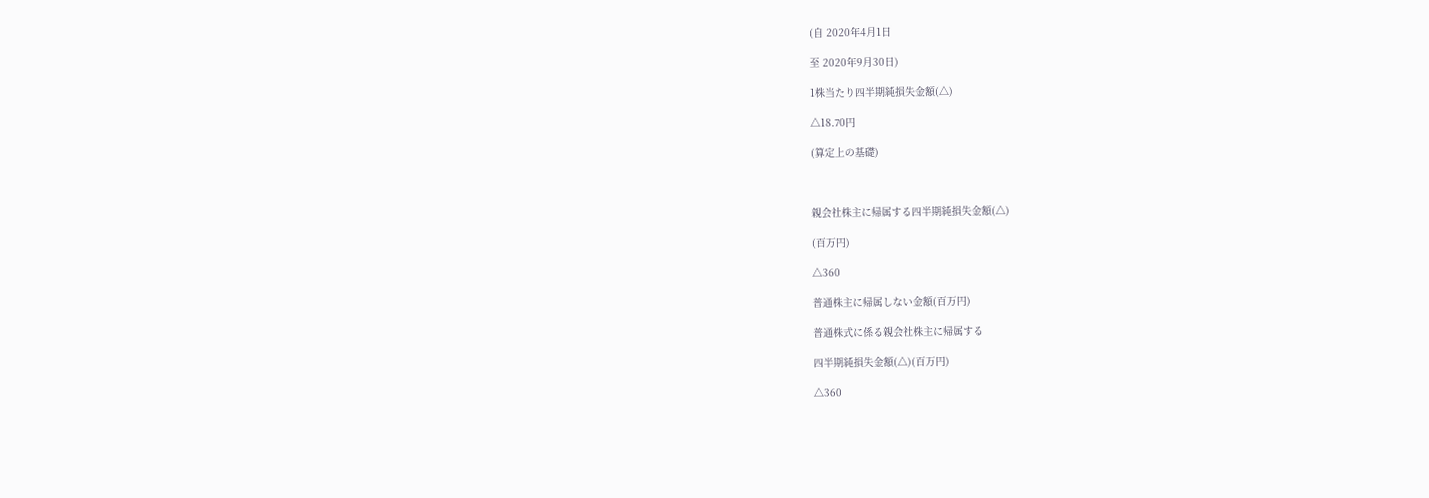(自 2020年4月1日

至 2020年9月30日)

1株当たり四半期純損失金額(△)

△18.70円

(算定上の基礎)



親会社株主に帰属する四半期純損失金額(△)

(百万円)

△360

普通株主に帰属しない金額(百万円)

普通株式に係る親会社株主に帰属する

四半期純損失金額(△)(百万円)

△360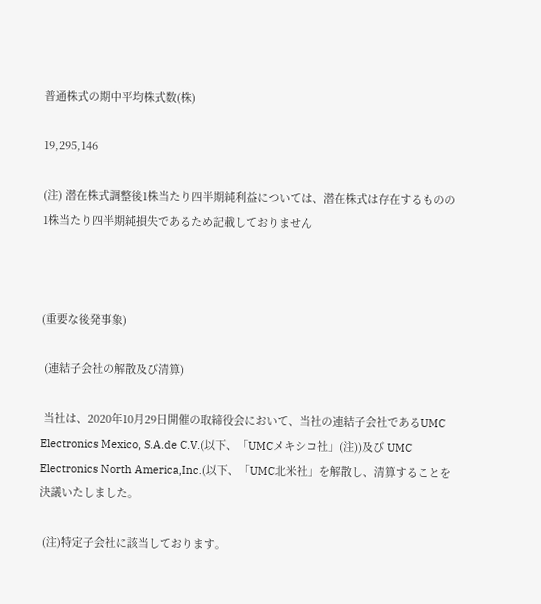普通株式の期中平均株式数(株)

19,295,146

(注) 潜在株式調整後1株当たり四半期純利益については、潜在株式は存在するものの1株当たり四半期純損失であるため記載しておりません



(重要な後発事象)

 (連結子会社の解散及び清算)

 当社は、2020年10月29日開催の取締役会において、当社の連結子会社であるUMC Electronics Mexico, S.A.de C.V.(以下、「UMCメキシコ社」(注))及び UMC Electronics North America,Inc.(以下、「UMC北米社」を解散し、清算することを決議いたしました。

 (注)特定子会社に該当しております。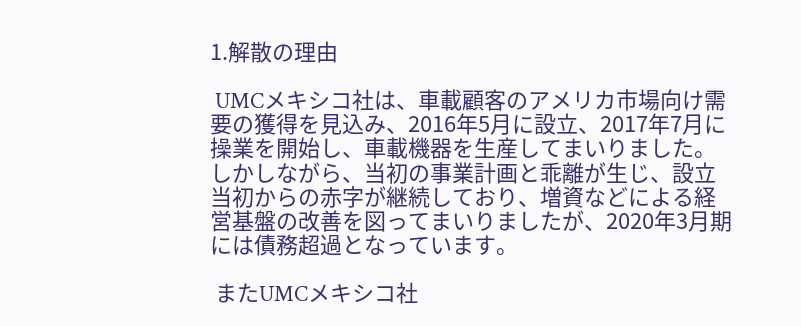1.解散の理由

 UMCメキシコ社は、車載顧客のアメリカ市場向け需要の獲得を見込み、2016年5月に設立、2017年7月に操業を開始し、車載機器を生産してまいりました。しかしながら、当初の事業計画と乖離が生じ、設立当初からの赤字が継続しており、増資などによる経営基盤の改善を図ってまいりましたが、2020年3月期には債務超過となっています。

 またUMCメキシコ社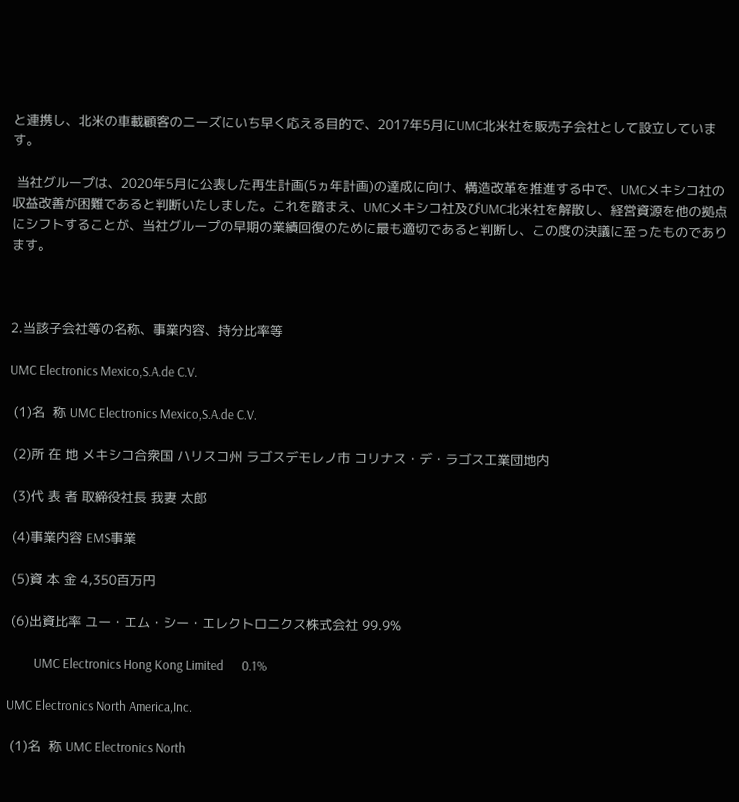と連携し、北米の車載顧客のニーズにいち早く応える目的で、2017年5月にUMC北米社を販売子会社として設立しています。

 当社グループは、2020年5月に公表した再生計画(5ヵ年計画)の達成に向け、構造改革を推進する中で、UMCメキシコ社の収益改善が困難であると判断いたしました。これを踏まえ、UMCメキシコ社及びUMC北米社を解散し、経営資源を他の拠点にシフトすることが、当社グループの早期の業績回復のために最も適切であると判断し、この度の決議に至ったものであります。



2.当該子会社等の名称、事業内容、持分比率等

UMC Electronics Mexico,S.A.de C.V.

 (1)名  称 UMC Electronics Mexico,S.A.de C.V.

 (2)所 在 地 メキシコ合衆国 ハリスコ州 ラゴスデモレノ市 コリナス・デ・ラゴス工業団地内

 (3)代 表 者 取締役社長 我妻 太郎

 (4)事業内容 EMS事業

 (5)資 本 金 4,350百万円

 (6)出資比率 ユー・エム・シー・エレクトロニクス株式会社 99.9%

         UMC Electronics Hong Kong Limited      0.1%

UMC Electronics North America,Inc.

 (1)名  称 UMC Electronics North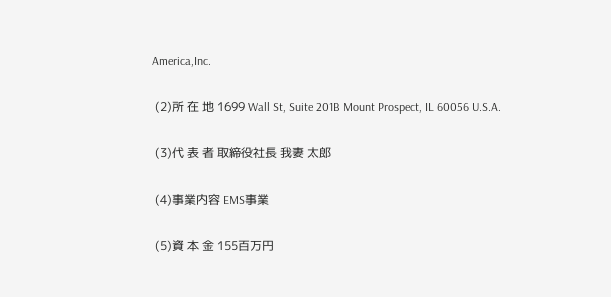America,Inc.

 (2)所 在 地 1699 Wall St, Suite 201B Mount Prospect, IL 60056 U.S.A.

 (3)代 表 者 取締役社長 我妻 太郎

 (4)事業内容 EMS事業

 (5)資 本 金 155百万円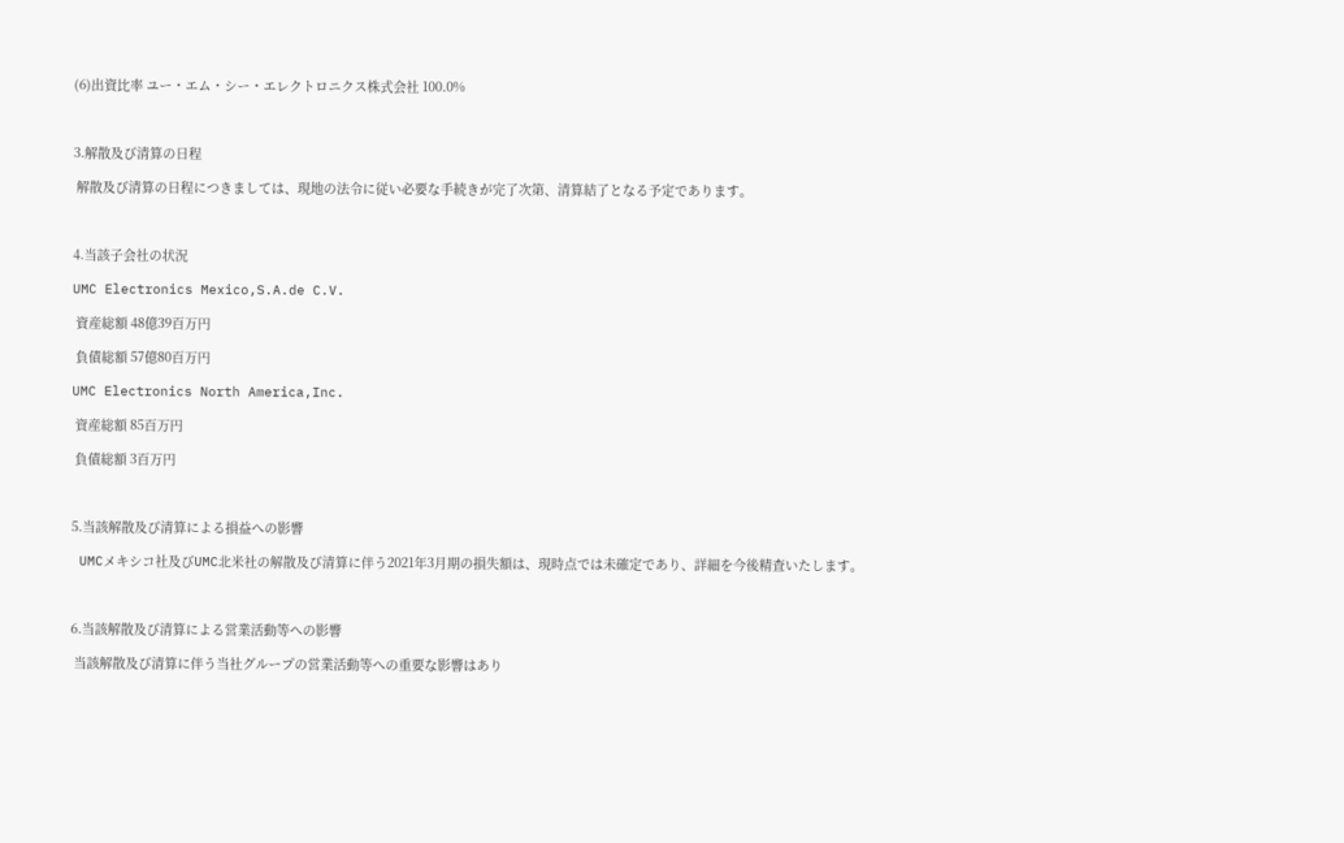(6)出資比率 ユー・エム・シー・エレクトロニクス株式会社 100.0%



3.解散及び清算の日程

 解散及び清算の日程につきましては、現地の法令に従い必要な手続きが完了次第、清算結了となる予定であります。



4.当該子会社の状況

UMC Electronics Mexico,S.A.de C.V.

 資産総額 48億39百万円

 負債総額 57億80百万円

UMC Electronics North America,Inc.

 資産総額 85百万円

 負債総額 3百万円



5.当該解散及び清算による損益への影響

 UMCメキシコ社及びUMC北米社の解散及び清算に伴う2021年3月期の損失額は、現時点では未確定であり、詳細を今後精査いたします。



6.当該解散及び清算による営業活動等への影響

 当該解散及び清算に伴う当社グループの営業活動等への重要な影響はあり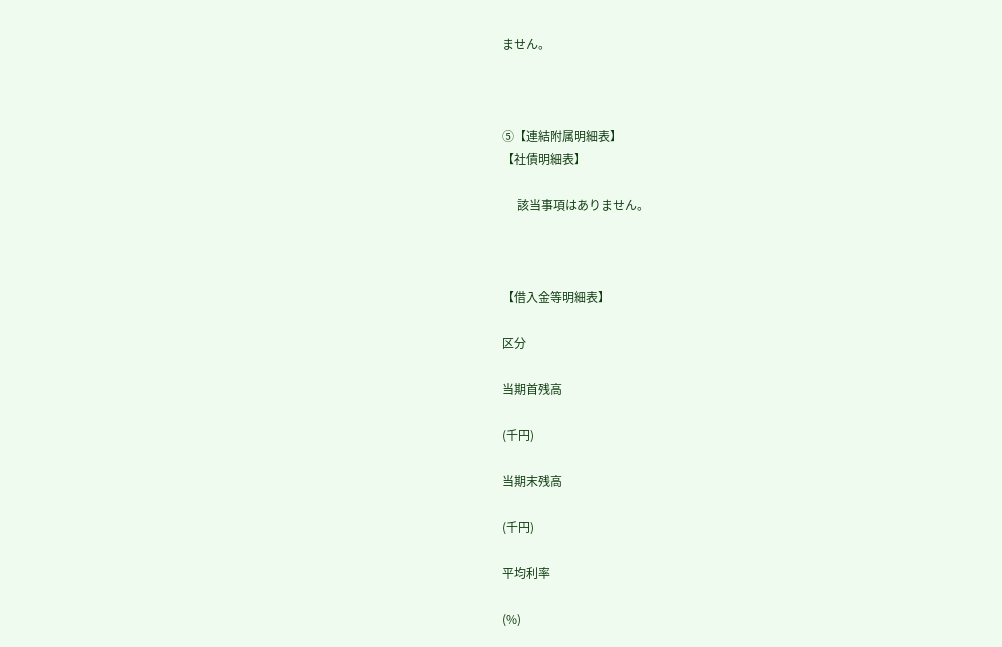ません。



⑤【連結附属明細表】
【社債明細表】

     該当事項はありません。



【借入金等明細表】

区分

当期首残高

(千円)

当期末残高

(千円)

平均利率

(%)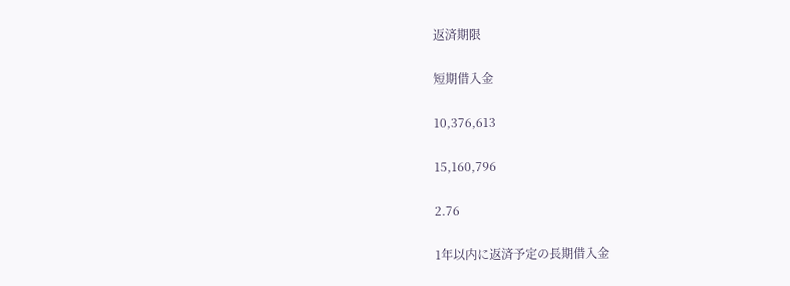返済期限

短期借入金

10,376,613

15,160,796

2.76

1年以内に返済予定の長期借入金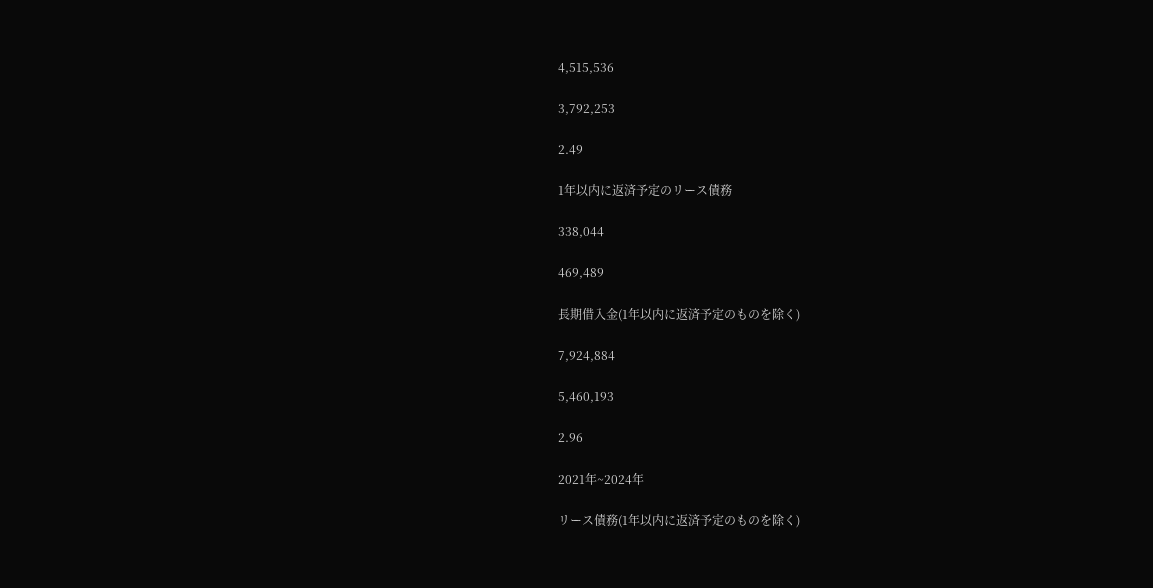4,515,536

3,792,253

2.49

1年以内に返済予定のリース債務

338,044

469,489

長期借入金(1年以内に返済予定のものを除く)

7,924,884

5,460,193

2.96

2021年~2024年

リース債務(1年以内に返済予定のものを除く)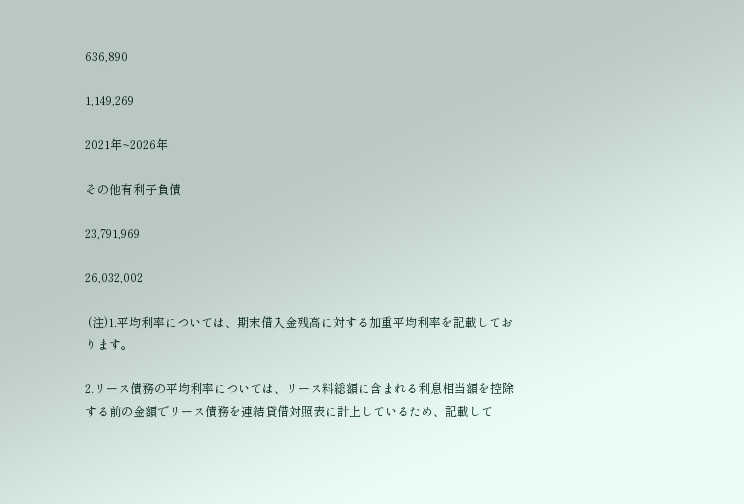636,890

1,149,269

2021年~2026年

その他有利子負債

23,791,969

26,032,002

 (注)1.平均利率については、期末借入金残高に対する加重平均利率を記載しております。

2.リース債務の平均利率については、リース料総額に含まれる利息相当額を控除する前の金額でリース債務を連結貸借対照表に計上しているため、記載して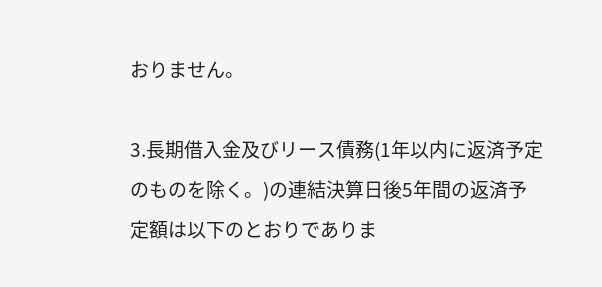おりません。

3.長期借入金及びリース債務(1年以内に返済予定のものを除く。)の連結決算日後5年間の返済予定額は以下のとおりでありま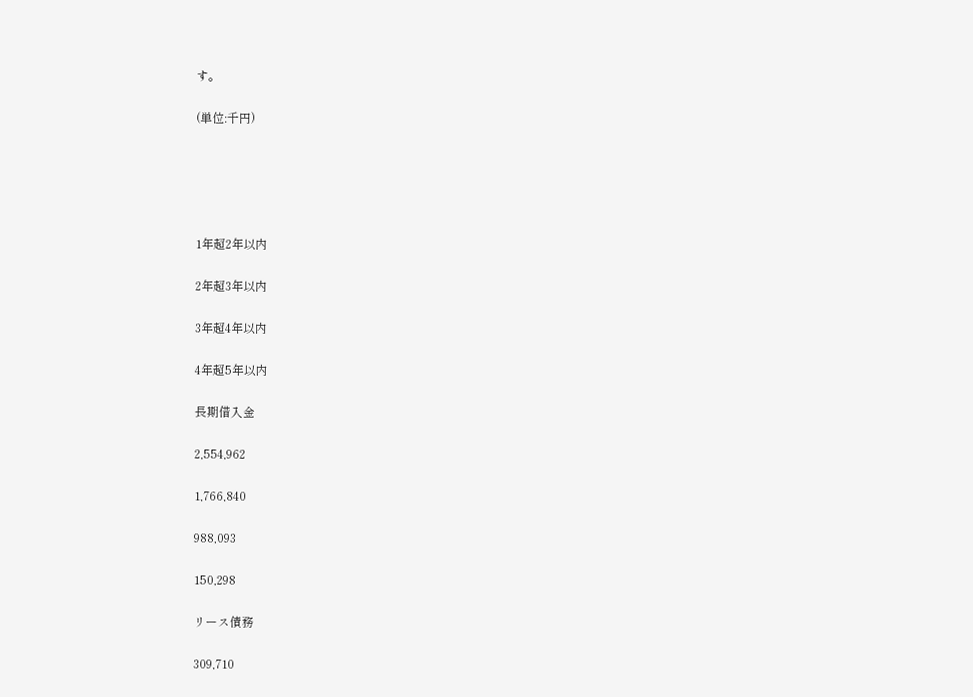す。

(単位:千円)





1年超2年以内

2年超3年以内

3年超4年以内

4年超5年以内

長期借入金

2,554,962

1,766,840

988,093

150,298

リース債務

309,710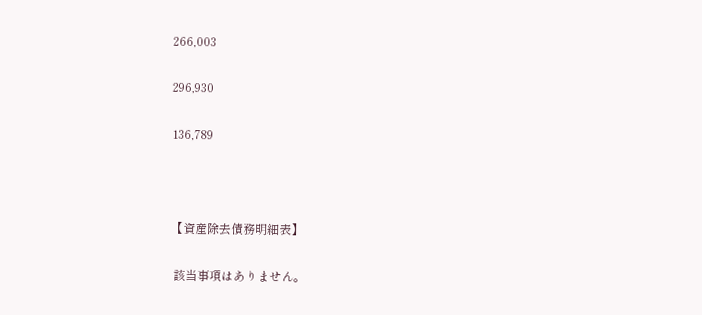266,003

296,930

136,789



【資産除去債務明細表】

 該当事項はありません。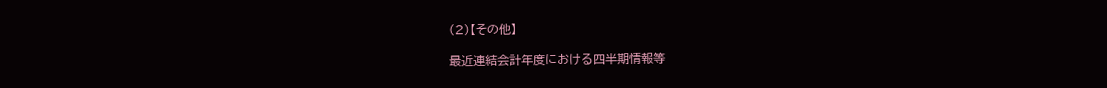(2)【その他】

最近連結会計年度における四半期情報等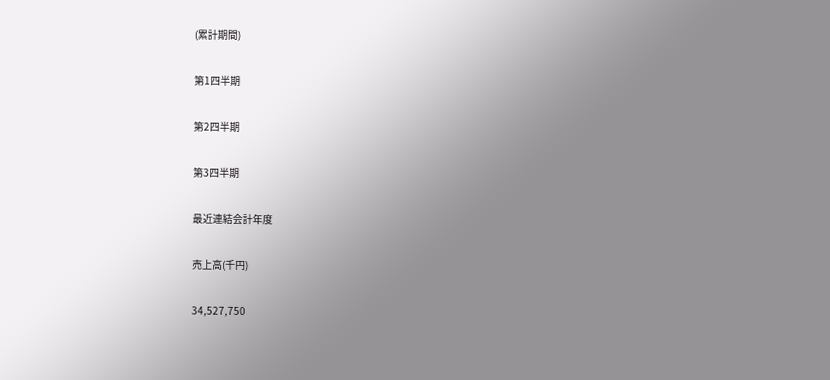(累計期間)

第1四半期

第2四半期

第3四半期

最近連結会計年度

売上高(千円)

34,527,750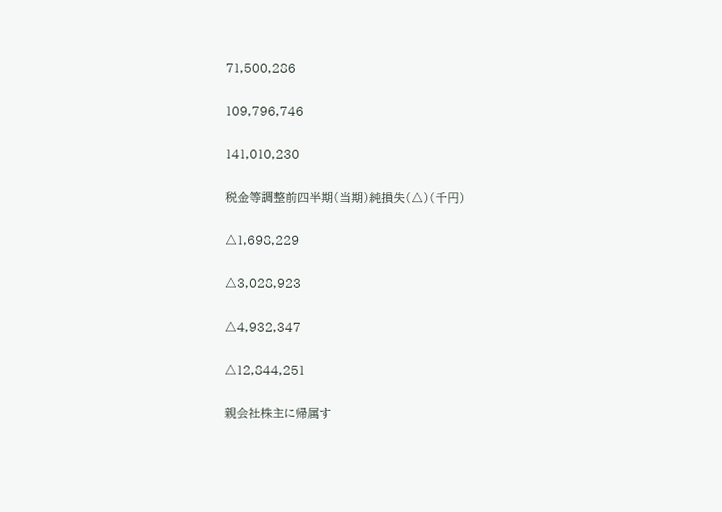71,500,286

109,796,746

141,010,230

税金等調整前四半期(当期)純損失(△)(千円)

△1,698,229

△3,028,923

△4,932,347

△12,844,251

親会社株主に帰属す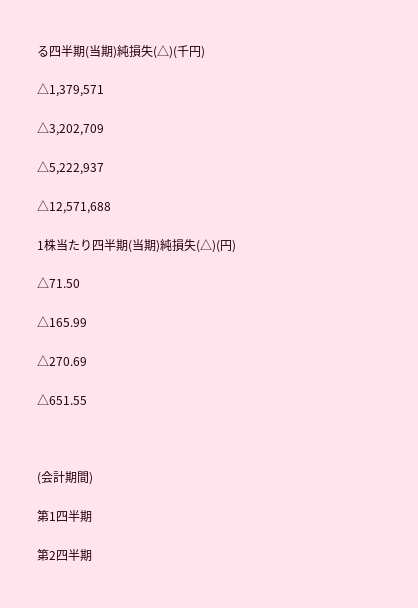る四半期(当期)純損失(△)(千円)

△1,379,571

△3,202,709

△5,222,937

△12,571,688

1株当たり四半期(当期)純損失(△)(円)

△71.50

△165.99

△270.69

△651.55



(会計期間)

第1四半期

第2四半期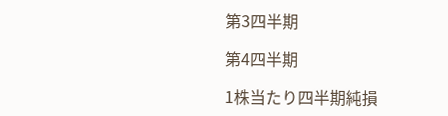第3四半期

第4四半期

1株当たり四半期純損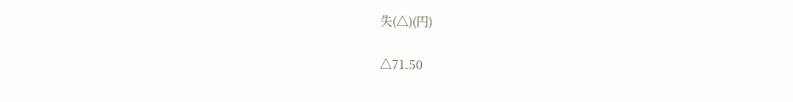失(△)(円)

△71.50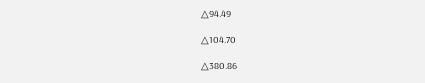△94.49

△104.70

△380.86